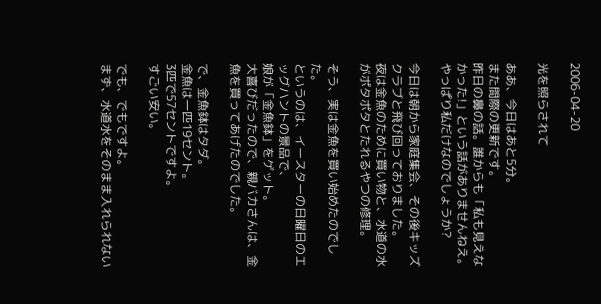2006-04-20

光を照らされて

ああ、今日はあと5分。
また間際の更新です。
昨日の鼻の話。誰からも「私も見えなかった!」という話がありませんねえ。
やっぱり私だけなのでしょうか?

今日は朝から家庭集会、その後キッズクラブと飛び回っておりました。
夜は金魚のために買い物と、水道の水がポタポタとたれるやつの修理。

そう、実は金魚を買い始めたのでした。
というのは、イースターの日曜日のエッグハントの景品で、
娘が「金魚鉢」をゲット。
大喜びだったので、親バカさんは、金魚を買ってあげたのでした。

で、金魚鉢はタダ。
金魚は一匹19セント。
3匹で57セントですよ。
すごい安い。

でも、でもですよ。
まず、水道水をそのまま入れられない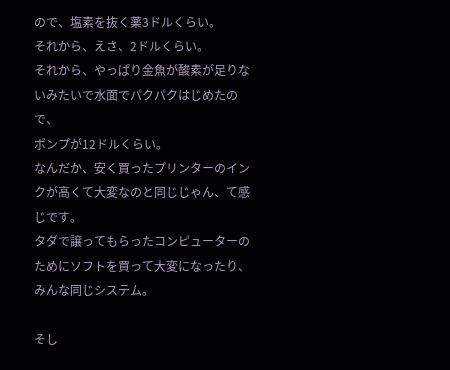ので、塩素を抜く薬3ドルくらい。
それから、えさ、2ドルくらい。
それから、やっぱり金魚が酸素が足りないみたいで水面でパクパクはじめたので、
ポンプが12ドルくらい。
なんだか、安く買ったプリンターのインクが高くて大変なのと同じじゃん、て感じです。
タダで譲ってもらったコンピューターのためにソフトを買って大変になったり、みんな同じシステム。

そし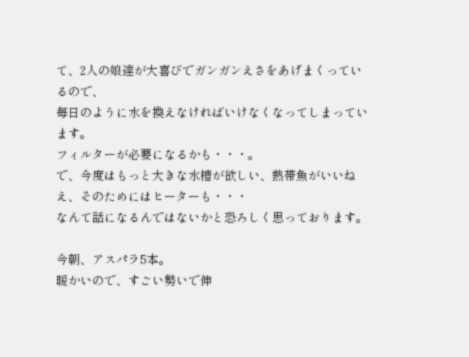て、2人の娘達が大喜びでガンガンえさをあげまくっているので、
毎日のように水を換えなければいけなくなってしまっています。
フィルターが必要になるかも・・・。
で、今度はもっと大きな水槽が欲しい、熱帯魚がいいねえ、そのためにはヒーターも・・・
なんて話になるんではないかと恐ろしく思っております。

今朝、アスパラ5本。
暖かいので、すごい勢いで伸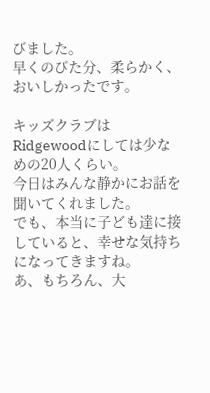びました。
早くのびた分、柔らかく、おいしかったです。

キッズクラブはRidgewoodにしては少なめの20人くらい。
今日はみんな静かにお話を聞いてくれました。
でも、本当に子ども達に接していると、幸せな気持ちになってきますね。
あ、もちろん、大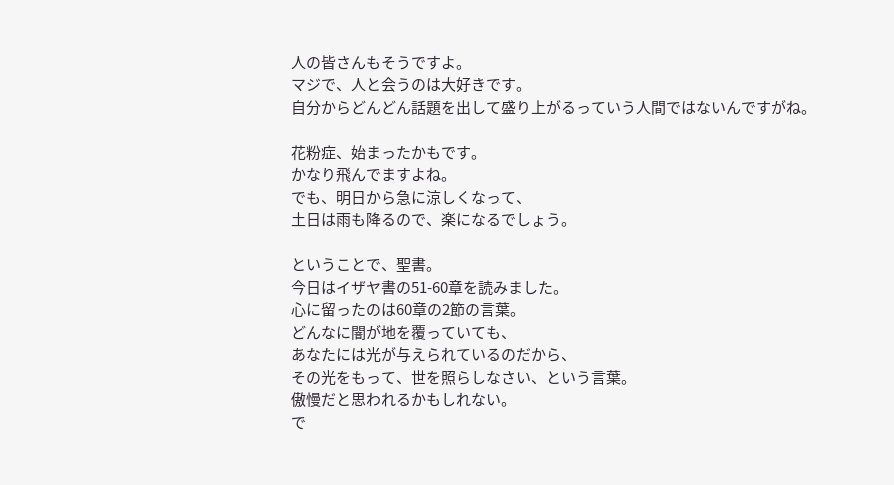人の皆さんもそうですよ。
マジで、人と会うのは大好きです。
自分からどんどん話題を出して盛り上がるっていう人間ではないんですがね。

花粉症、始まったかもです。
かなり飛んでますよね。
でも、明日から急に涼しくなって、
土日は雨も降るので、楽になるでしょう。

ということで、聖書。
今日はイザヤ書の51-60章を読みました。
心に留ったのは60章の2節の言葉。
どんなに闇が地を覆っていても、
あなたには光が与えられているのだから、
その光をもって、世を照らしなさい、という言葉。
傲慢だと思われるかもしれない。
で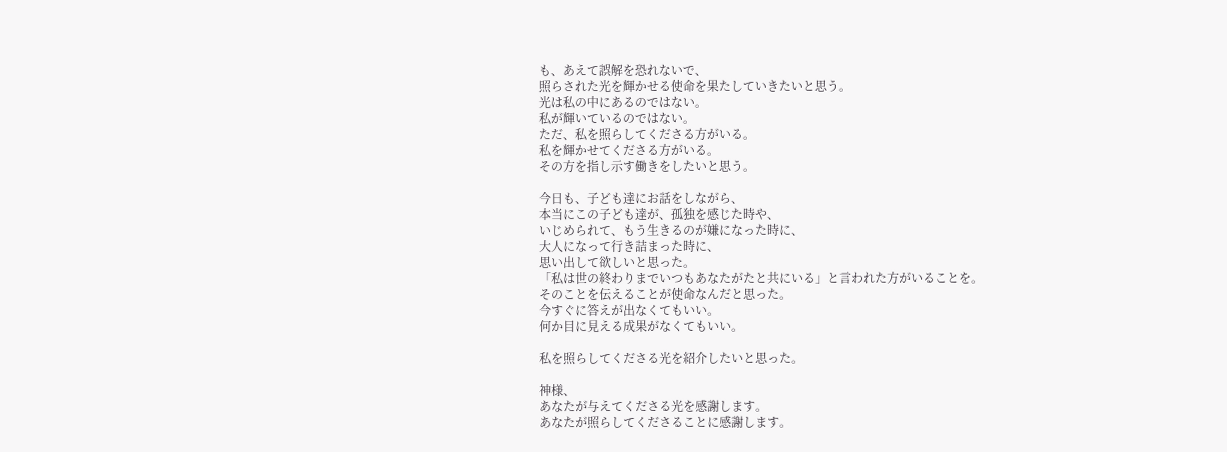も、あえて誤解を恐れないで、
照らされた光を輝かせる使命を果たしていきたいと思う。
光は私の中にあるのではない。
私が輝いているのではない。
ただ、私を照らしてくださる方がいる。
私を輝かせてくださる方がいる。
その方を指し示す働きをしたいと思う。

今日も、子ども達にお話をしながら、
本当にこの子ども達が、孤独を感じた時や、
いじめられて、もう生きるのが嫌になった時に、
大人になって行き詰まった時に、
思い出して欲しいと思った。
「私は世の終わりまでいつもあなたがたと共にいる」と言われた方がいることを。
そのことを伝えることが使命なんだと思った。
今すぐに答えが出なくてもいい。
何か目に見える成果がなくてもいい。

私を照らしてくださる光を紹介したいと思った。

神様、
あなたが与えてくださる光を感謝します。
あなたが照らしてくださることに感謝します。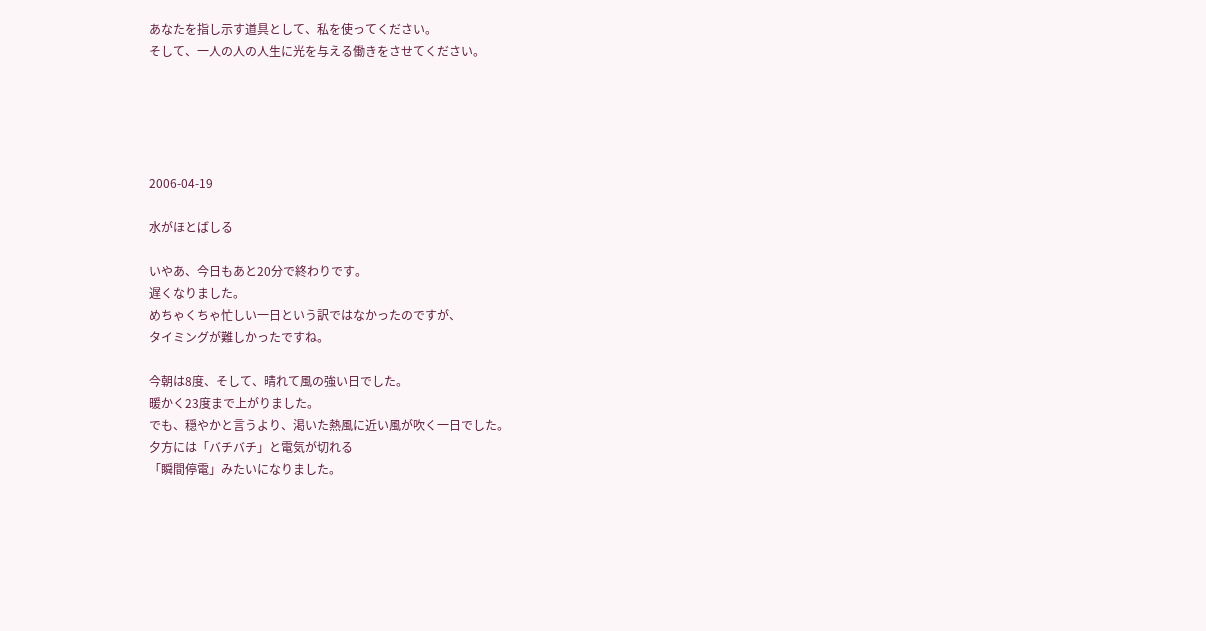あなたを指し示す道具として、私を使ってください。
そして、一人の人の人生に光を与える働きをさせてください。





2006-04-19

水がほとばしる

いやあ、今日もあと20分で終わりです。
遅くなりました。
めちゃくちゃ忙しい一日という訳ではなかったのですが、
タイミングが難しかったですね。

今朝は8度、そして、晴れて風の強い日でした。
暖かく23度まで上がりました。
でも、穏やかと言うより、渇いた熱風に近い風が吹く一日でした。
夕方には「バチバチ」と電気が切れる
「瞬間停電」みたいになりました。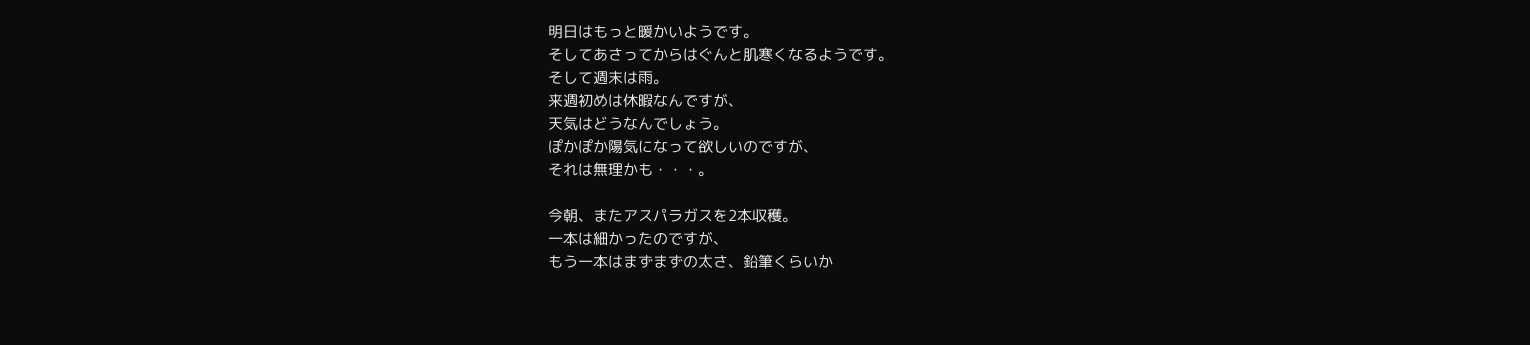明日はもっと暖かいようです。
そしてあさってからはぐんと肌寒くなるようです。
そして週末は雨。
来週初めは休暇なんですが、
天気はどうなんでしょう。
ぽかぽか陽気になって欲しいのですが、
それは無理かも・・・。

今朝、またアスパラガスを2本収穫。
一本は細かったのですが、
もう一本はまずまずの太さ、鉛筆くらいか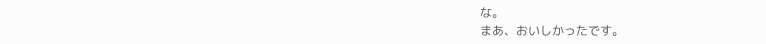な。
まあ、おいしかったです。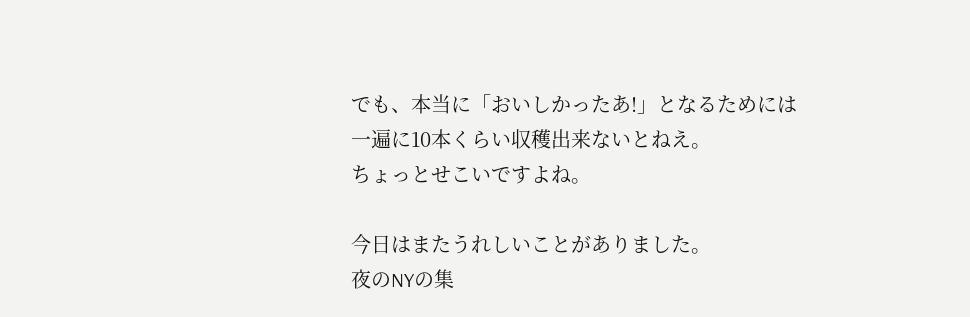でも、本当に「おいしかったあ!」となるためには
一遍に10本くらい収穫出来ないとねえ。
ちょっとせこいですよね。

今日はまたうれしいことがありました。
夜のNYの集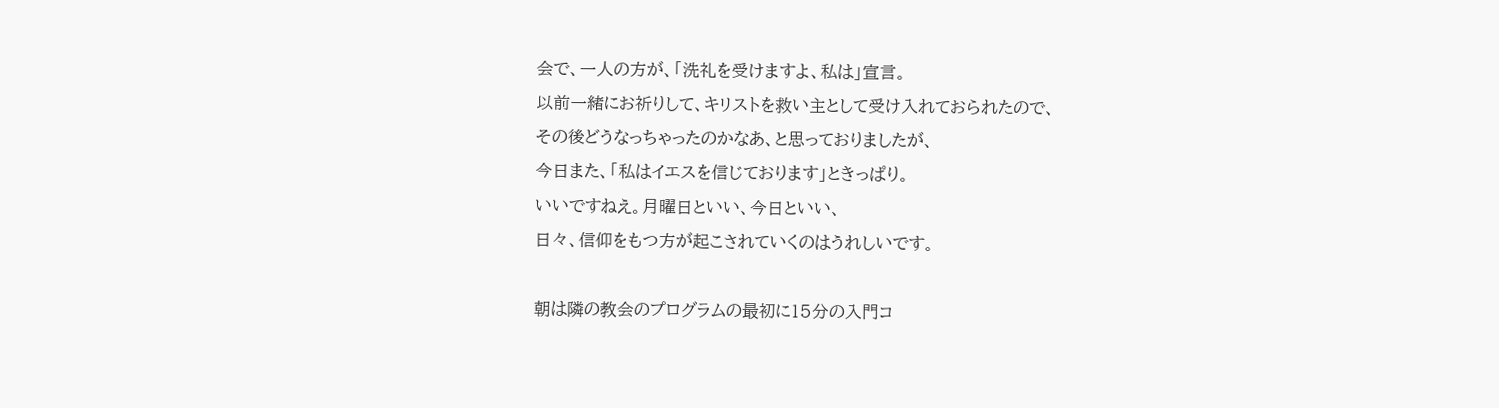会で、一人の方が、「洗礼を受けますよ、私は」宣言。
以前一緒にお祈りして、キリストを救い主として受け入れておられたので、
その後どうなっちゃったのかなあ、と思っておりましたが、
今日また、「私はイエスを信じております」ときっぱり。
いいですねえ。月曜日といい、今日といい、
日々、信仰をもつ方が起こされていくのはうれしいです。

朝は隣の教会のプログラムの最初に15分の入門コ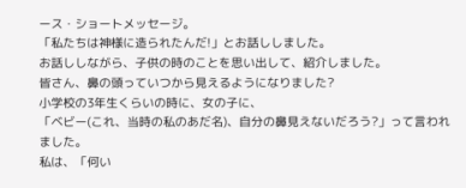ース・ショートメッセージ。
「私たちは神様に造られたんだ!」とお話ししました。
お話ししながら、子供の時のことを思い出して、紹介しました。
皆さん、鼻の頭っていつから見えるようになりました?
小学校の3年生くらいの時に、女の子に、
「ベビー(これ、当時の私のあだ名)、自分の鼻見えないだろう?」って言われました。
私は、「何い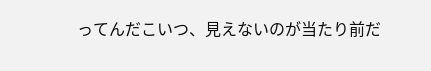ってんだこいつ、見えないのが当たり前だ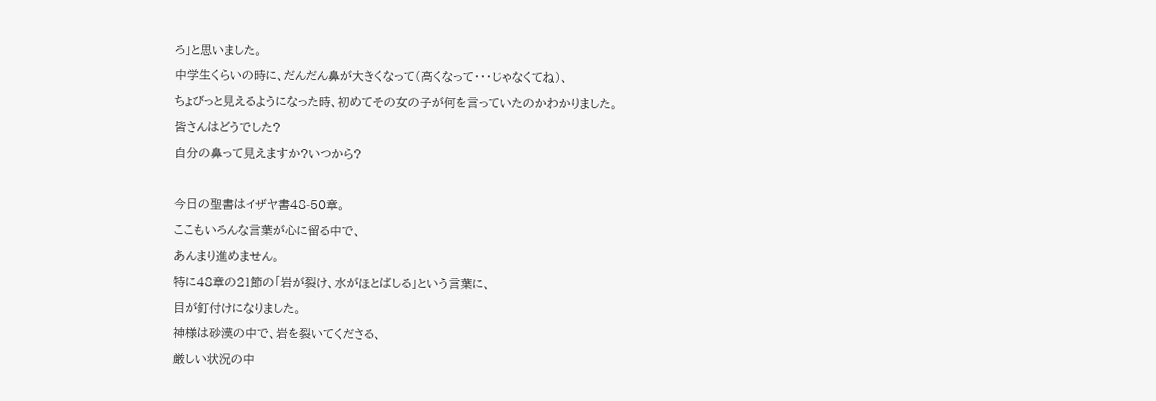ろ」と思いました。
中学生くらいの時に、だんだん鼻が大きくなって(高くなって・・・じゃなくてね)、
ちょびっと見えるようになった時、初めてその女の子が何を言っていたのかわかりました。
皆さんはどうでした?
自分の鼻って見えますか?いつから?

今日の聖書はイザヤ書48-50章。
ここもいろんな言葉が心に留る中で、
あんまり進めません。
特に48章の21節の「岩が裂け、水がほとばしる」という言葉に、
目が釘付けになりました。
神様は砂漠の中で、岩を裂いてくださる、
厳しい状況の中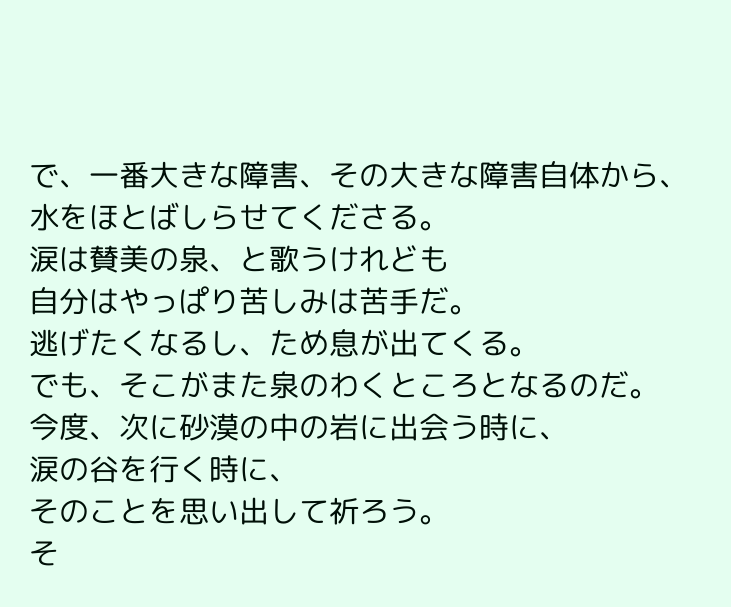で、一番大きな障害、その大きな障害自体から、
水をほとばしらせてくださる。
涙は賛美の泉、と歌うけれども
自分はやっぱり苦しみは苦手だ。
逃げたくなるし、ため息が出てくる。
でも、そこがまた泉のわくところとなるのだ。
今度、次に砂漠の中の岩に出会う時に、
涙の谷を行く時に、
そのことを思い出して祈ろう。
そ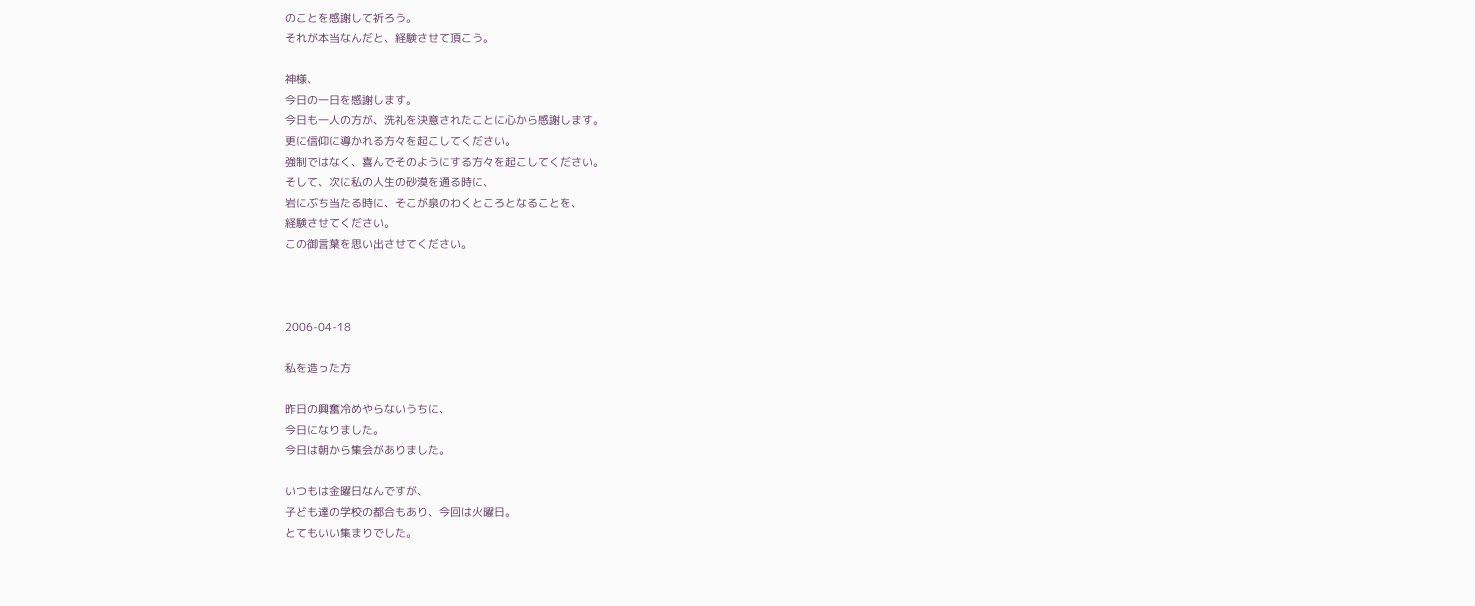のことを感謝して祈ろう。
それが本当なんだと、経験させて頂こう。

神様、
今日の一日を感謝します。
今日も一人の方が、洗礼を決意されたことに心から感謝します。
更に信仰に導かれる方々を起こしてください。
強制ではなく、喜んでそのようにする方々を起こしてください。
そして、次に私の人生の砂漠を通る時に、
岩にぶち当たる時に、そこが泉のわくところとなることを、
経験させてください。
この御言葉を思い出させてください。



2006-04-18

私を造った方

昨日の興奮冷めやらないうちに、
今日になりました。
今日は朝から集会がありました。

いつもは金曜日なんですが、
子ども達の学校の都合もあり、今回は火曜日。
とてもいい集まりでした。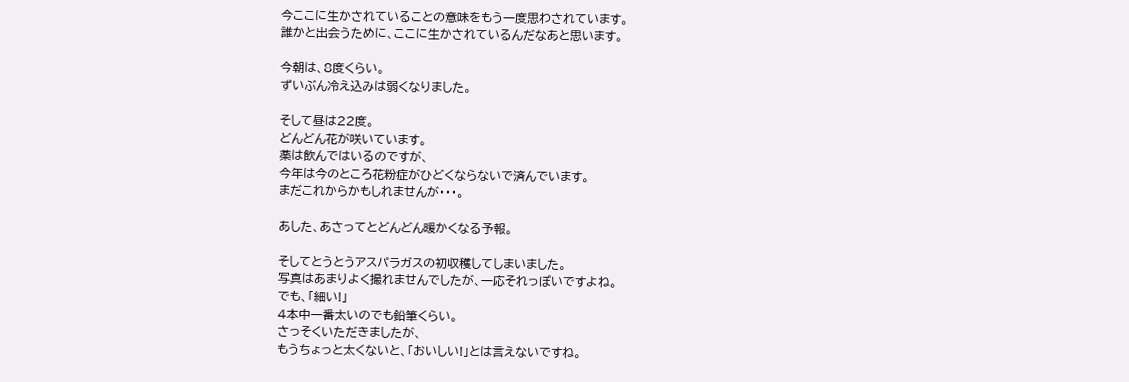今ここに生かされていることの意味をもう一度思わされています。
誰かと出会うために、ここに生かされているんだなあと思います。

今朝は、8度くらい。
ずいぶん冷え込みは弱くなりました。

そして昼は22度。
どんどん花が咲いています。
薬は飲んではいるのですが、
今年は今のところ花粉症がひどくならないで済んでいます。
まだこれからかもしれませんが・・・。

あした、あさってとどんどん暖かくなる予報。

そしてとうとうアスパラガスの初収穫してしまいました。
写真はあまりよく撮れませんでしたが、一応それっぽいですよね。
でも、「細い!」
4本中一番太いのでも鉛筆くらい。
さっそくいただきましたが、
もうちょっと太くないと、「おいしい!」とは言えないですね。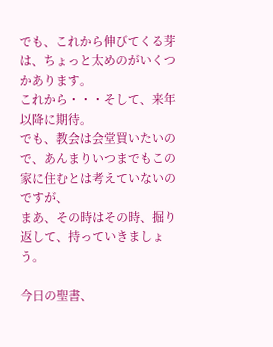でも、これから伸びてくる芽は、ちょっと太めのがいくつかあります。
これから・・・そして、来年以降に期待。
でも、教会は会堂買いたいので、あんまりいつまでもこの家に住むとは考えていないのですが、
まあ、その時はその時、掘り返して、持っていきましょう。

今日の聖書、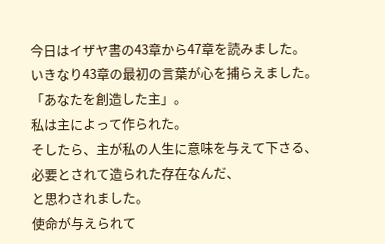今日はイザヤ書の43章から47章を読みました。
いきなり43章の最初の言葉が心を捕らえました。
「あなたを創造した主」。
私は主によって作られた。
そしたら、主が私の人生に意味を与えて下さる、
必要とされて造られた存在なんだ、
と思わされました。
使命が与えられて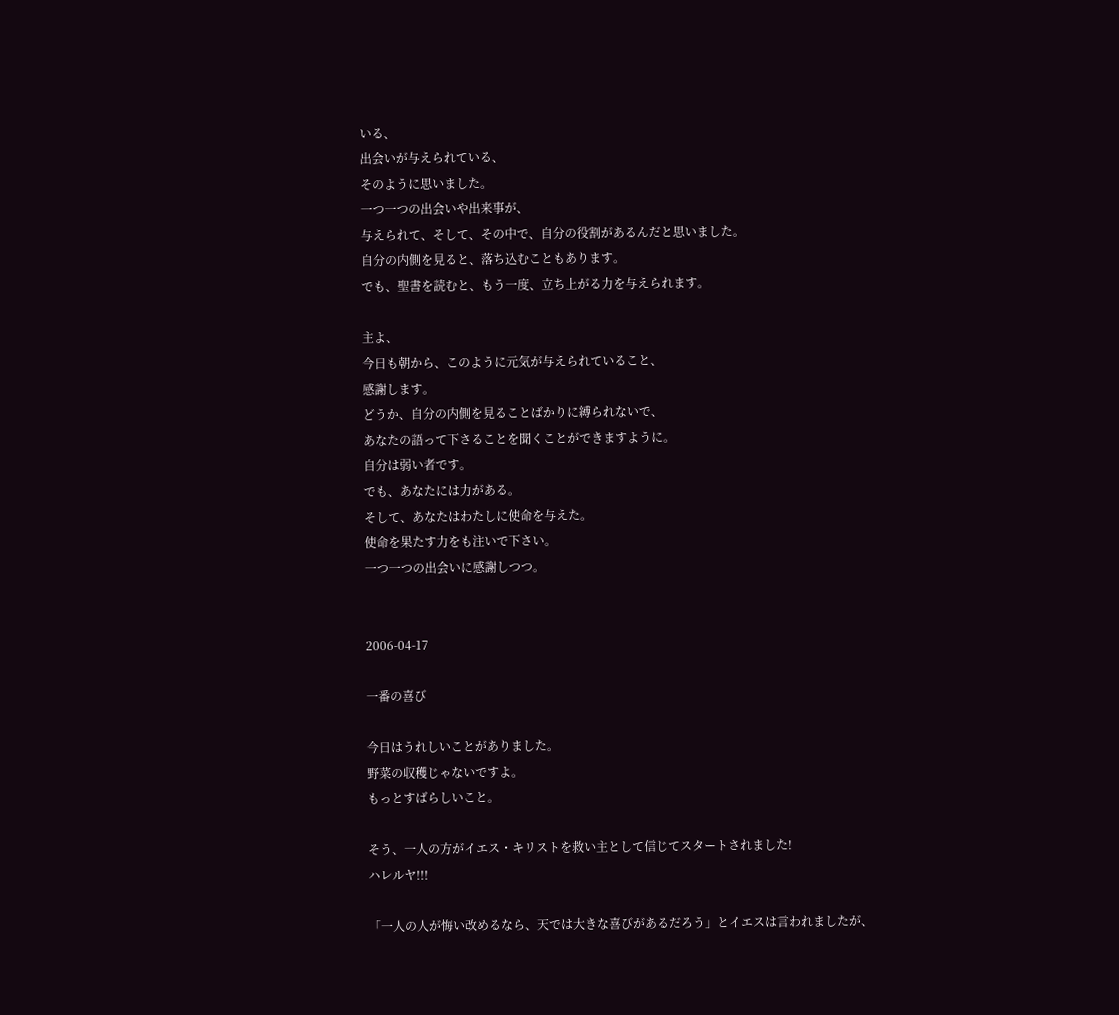いる、
出会いが与えられている、
そのように思いました。
一つ一つの出会いや出来事が、
与えられて、そして、その中で、自分の役割があるんだと思いました。
自分の内側を見ると、落ち込むこともあります。
でも、聖書を読むと、もう一度、立ち上がる力を与えられます。

主よ、
今日も朝から、このように元気が与えられていること、
感謝します。
どうか、自分の内側を見ることばかりに縛られないで、
あなたの語って下さることを聞くことができますように。
自分は弱い者です。
でも、あなたには力がある。
そして、あなたはわたしに使命を与えた。
使命を果たす力をも注いで下さい。
一つ一つの出会いに感謝しつつ。


2006-04-17

一番の喜び

今日はうれしいことがありました。
野菜の収穫じゃないですよ。
もっとすばらしいこと。

そう、一人の方がイエス・キリストを救い主として信じてスタートされました!
ハレルヤ!!!

「一人の人が悔い改めるなら、天では大きな喜びがあるだろう」とイエスは言われましたが、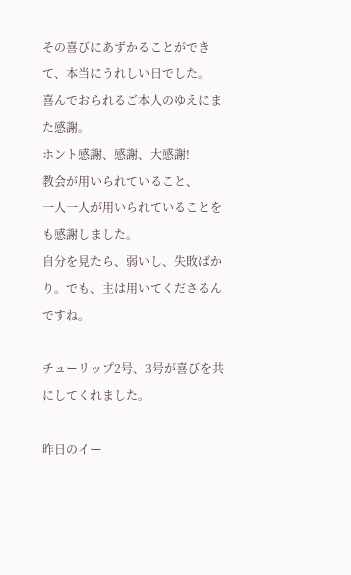その喜びにあずかることができて、本当にうれしい日でした。
喜んでおられるご本人のゆえにまた感謝。
ホント感謝、感謝、大感謝!
教会が用いられていること、
一人一人が用いられていることをも感謝しました。
自分を見たら、弱いし、失敗ばかり。でも、主は用いてくださるんですね。

チューリップ2号、3号が喜びを共にしてくれました。

昨日のイー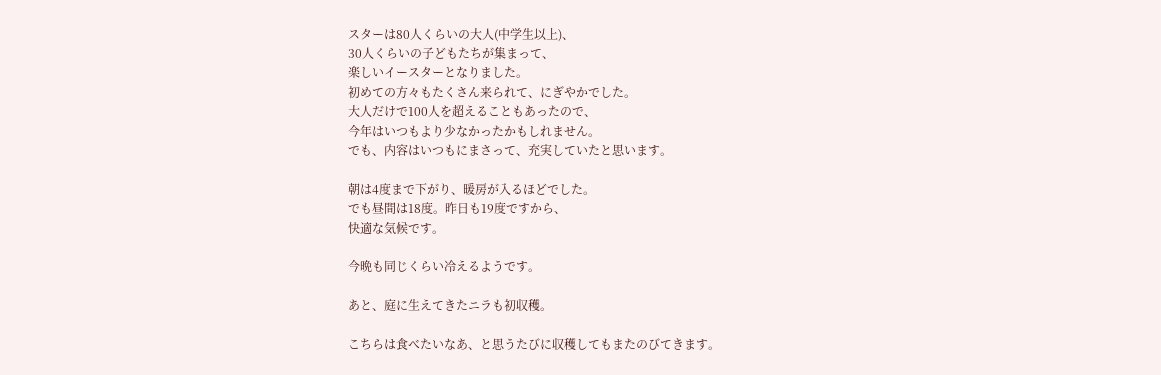スターは80人くらいの大人(中学生以上)、
30人くらいの子どもたちが集まって、
楽しいイースターとなりました。
初めての方々もたくさん来られて、にぎやかでした。
大人だけで100人を超えることもあったので、
今年はいつもより少なかったかもしれません。
でも、内容はいつもにまさって、充実していたと思います。

朝は4度まで下がり、暖房が入るほどでした。
でも昼間は18度。昨日も19度ですから、
快適な気候です。

今晩も同じくらい冷えるようです。

あと、庭に生えてきたニラも初収穫。

こちらは食べたいなあ、と思うたびに収穫してもまたのびてきます。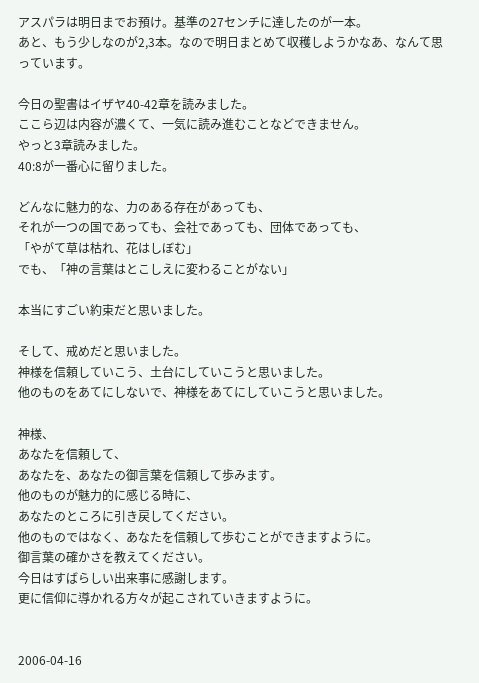アスパラは明日までお預け。基準の27センチに達したのが一本。
あと、もう少しなのが2,3本。なので明日まとめて収穫しようかなあ、なんて思っています。

今日の聖書はイザヤ40-42章を読みました。
ここら辺は内容が濃くて、一気に読み進むことなどできません。
やっと3章読みました。
40:8が一番心に留りました。

どんなに魅力的な、力のある存在があっても、
それが一つの国であっても、会社であっても、団体であっても、
「やがて草は枯れ、花はしぼむ」
でも、「神の言葉はとこしえに変わることがない」

本当にすごい約束だと思いました。

そして、戒めだと思いました。
神様を信頼していこう、土台にしていこうと思いました。
他のものをあてにしないで、神様をあてにしていこうと思いました。

神様、
あなたを信頼して、
あなたを、あなたの御言葉を信頼して歩みます。
他のものが魅力的に感じる時に、
あなたのところに引き戻してください。
他のものではなく、あなたを信頼して歩むことができますように。
御言葉の確かさを教えてください。
今日はすばらしい出来事に感謝します。
更に信仰に導かれる方々が起こされていきますように。


2006-04-16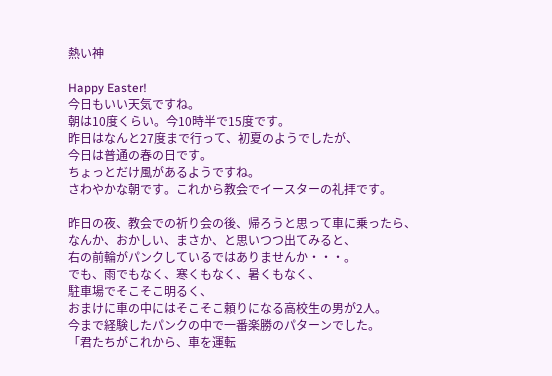熱い神

Happy Easter!
今日もいい天気ですね。
朝は10度くらい。今10時半で15度です。
昨日はなんと27度まで行って、初夏のようでしたが、
今日は普通の春の日です。
ちょっとだけ風があるようですね。
さわやかな朝です。これから教会でイースターの礼拝です。

昨日の夜、教会での祈り会の後、帰ろうと思って車に乗ったら、
なんか、おかしい、まさか、と思いつつ出てみると、
右の前輪がパンクしているではありませんか・・・。
でも、雨でもなく、寒くもなく、暑くもなく、
駐車場でそこそこ明るく、
おまけに車の中にはそこそこ頼りになる高校生の男が2人。
今まで経験したパンクの中で一番楽勝のパターンでした。
「君たちがこれから、車を運転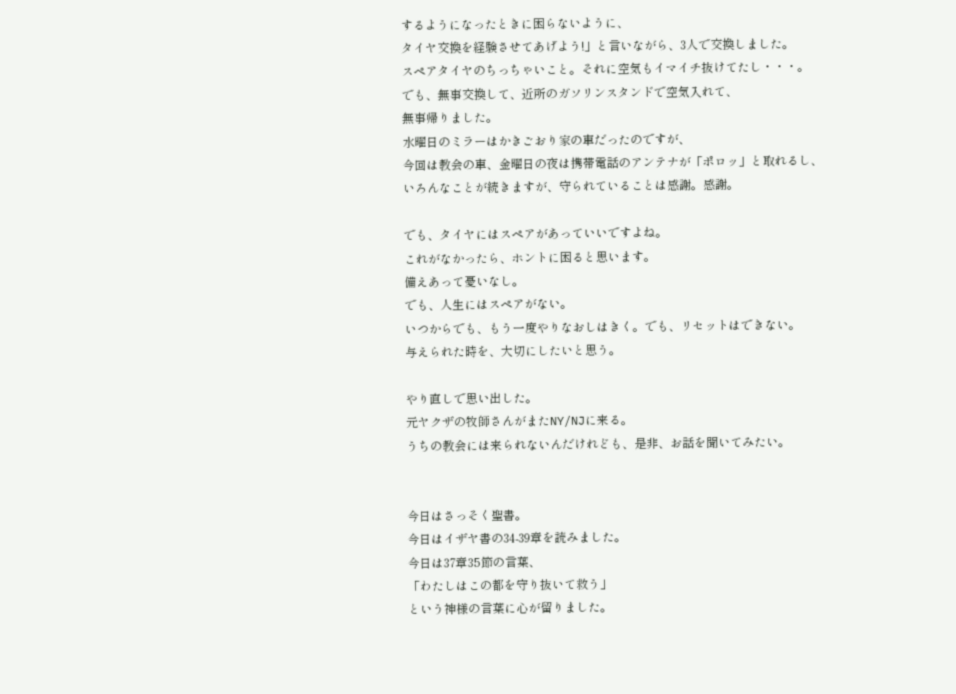するようになったときに困らないように、
タイヤ交換を経験させてあげよう!」と言いながら、3人で交換しました。
スペアタイヤのちっちゃいこと。それに空気もイマイチ抜けてたし・・・。
でも、無事交換して、近所のガソリンスタンドで空気入れて、
無事帰りました。
水曜日のミラーはかきごおり家の車だったのですが、
今回は教会の車、金曜日の夜は携帯電話のアンテナが「ポロッ」と取れるし、
いろんなことが続きますが、守られていることは感謝。感謝。

でも、タイヤにはスペアがあっていいですよね。
これがなかったら、ホントに困ると思います。
備えあって憂いなし。
でも、人生にはスペアがない。
いつからでも、もう一度やりなおしはきく。でも、リセットはできない。
与えられた時を、大切にしたいと思う。

やり直しで思い出した。
元ヤクザの牧師さんがまたNY/NJに来る。
うちの教会には来られないんだけれども、是非、お話を聞いてみたい。


今日はさっそく聖書。
今日はイザヤ書の34-39章を読みました。
今日は37章35節の言葉、
「わたしはこの都を守り抜いて救う」
という神様の言葉に心が留りました。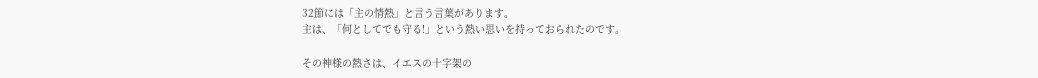32節には「主の情熱」と言う言葉があります。
主は、「何としてでも守る!」という熱い思いを持っておられたのです。

その神様の熱さは、イエスの十字架の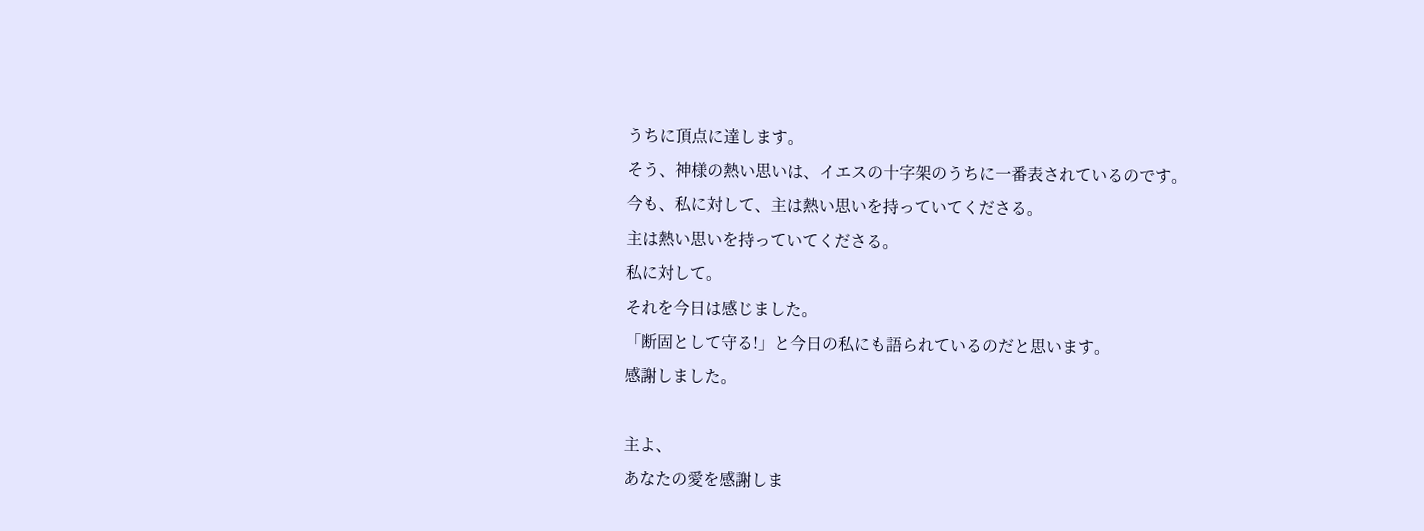うちに頂点に達します。
そう、神様の熱い思いは、イエスの十字架のうちに一番表されているのです。
今も、私に対して、主は熱い思いを持っていてくださる。
主は熱い思いを持っていてくださる。
私に対して。
それを今日は感じました。
「断固として守る!」と今日の私にも語られているのだと思います。
感謝しました。

主よ、
あなたの愛を感謝しま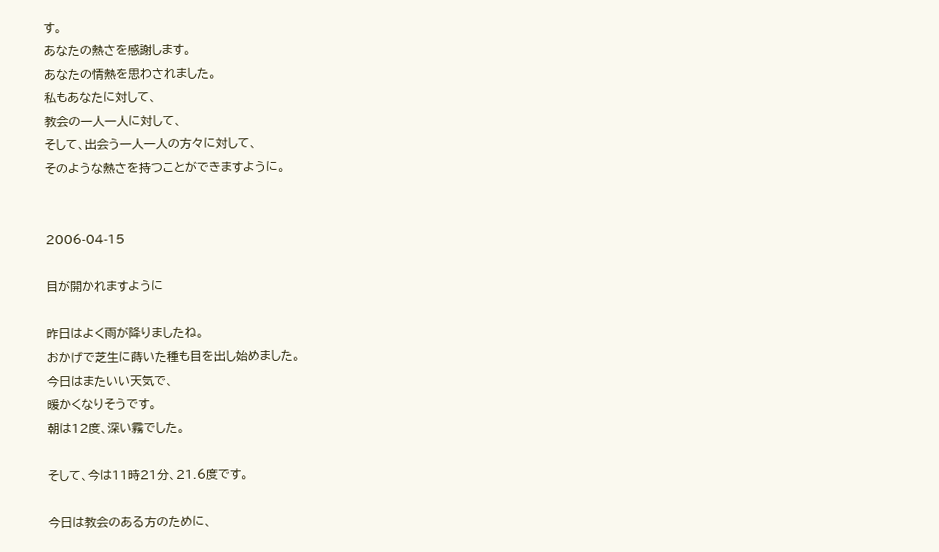す。
あなたの熱さを感謝します。
あなたの情熱を思わされました。
私もあなたに対して、
教会の一人一人に対して、
そして、出会う一人一人の方々に対して、
そのような熱さを持つことができますように。


2006-04-15

目が開かれますように

昨日はよく雨が降りましたね。
おかげで芝生に蒔いた種も目を出し始めました。
今日はまたいい天気で、
暖かくなりそうです。
朝は12度、深い霧でした。

そして、今は11時21分、21.6度です。

今日は教会のある方のために、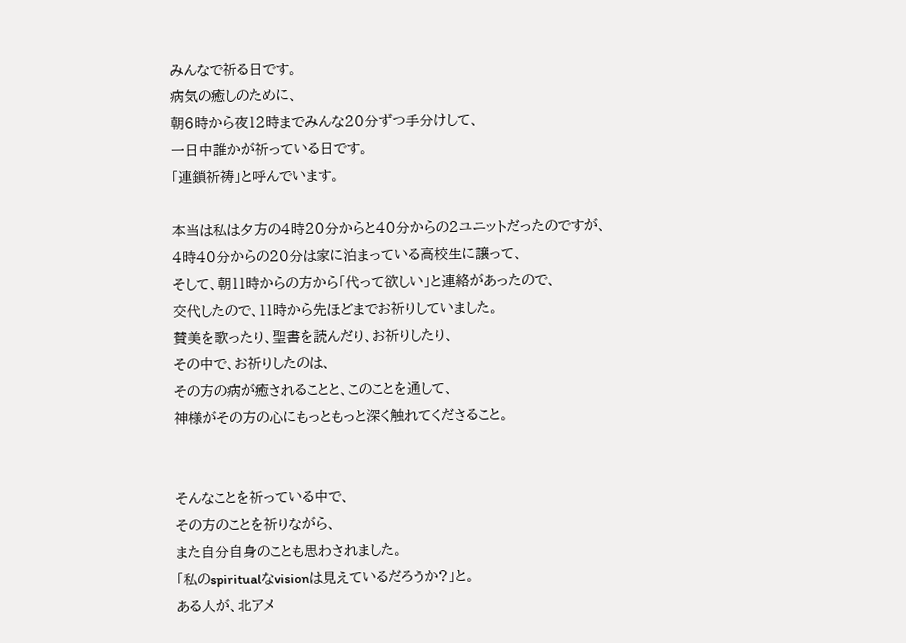みんなで祈る日です。
病気の癒しのために、
朝6時から夜12時までみんな20分ずつ手分けして、
一日中誰かが祈っている日です。
「連鎖祈祷」と呼んでいます。

本当は私は夕方の4時20分からと40分からの2ユニットだったのですが、
4時40分からの20分は家に泊まっている高校生に譲って、
そして、朝11時からの方から「代って欲しい」と連絡があったので、
交代したので、11時から先ほどまでお祈りしていました。
賛美を歌ったり、聖書を読んだり、お祈りしたり、
その中で、お祈りしたのは、
その方の病が癒されることと、このことを通して、
神様がその方の心にもっともっと深く触れてくださること。


そんなことを祈っている中で、
その方のことを祈りながら、
また自分自身のことも思わされました。
「私のspiritualなvisionは見えているだろうか?」と。
ある人が、北アメ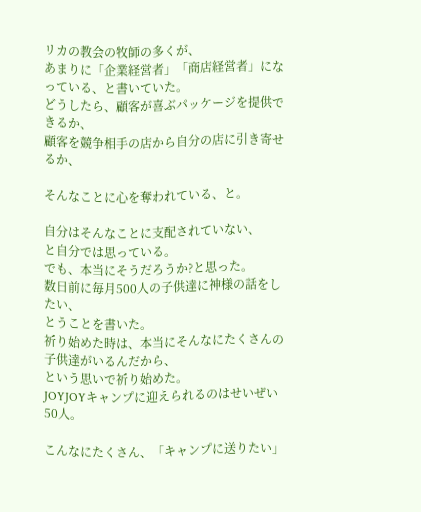リカの教会の牧師の多くが、
あまりに「企業経営者」「商店経営者」になっている、と書いていた。
どうしたら、顧客が喜ぶパッケージを提供できるか、
顧客を競争相手の店から自分の店に引き寄せるか、

そんなことに心を奪われている、と。

自分はそんなことに支配されていない、
と自分では思っている。
でも、本当にそうだろうか?と思った。
数日前に毎月500人の子供達に神様の話をしたい、
とうことを書いた。
祈り始めた時は、本当にそんなにたくさんの子供達がいるんだから、
という思いで祈り始めた。
JOYJOYキャンプに迎えられるのはせいぜい50人。

こんなにたくさん、「キャンプに送りたい」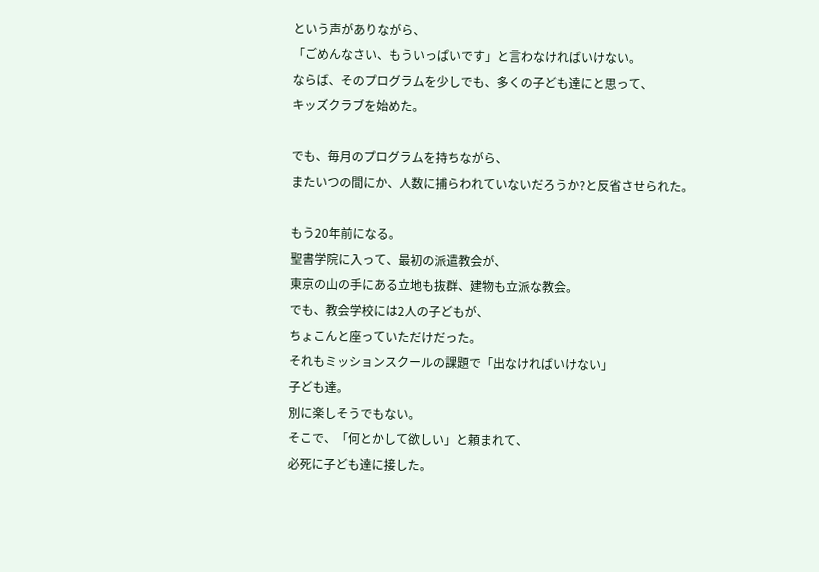という声がありながら、
「ごめんなさい、もういっぱいです」と言わなければいけない。
ならば、そのプログラムを少しでも、多くの子ども達にと思って、
キッズクラブを始めた。

でも、毎月のプログラムを持ちながら、
またいつの間にか、人数に捕らわれていないだろうか?と反省させられた。

もう20年前になる。
聖書学院に入って、最初の派遣教会が、
東京の山の手にある立地も抜群、建物も立派な教会。
でも、教会学校には2人の子どもが、
ちょこんと座っていただけだった。
それもミッションスクールの課題で「出なければいけない」
子ども達。
別に楽しそうでもない。
そこで、「何とかして欲しい」と頼まれて、
必死に子ども達に接した。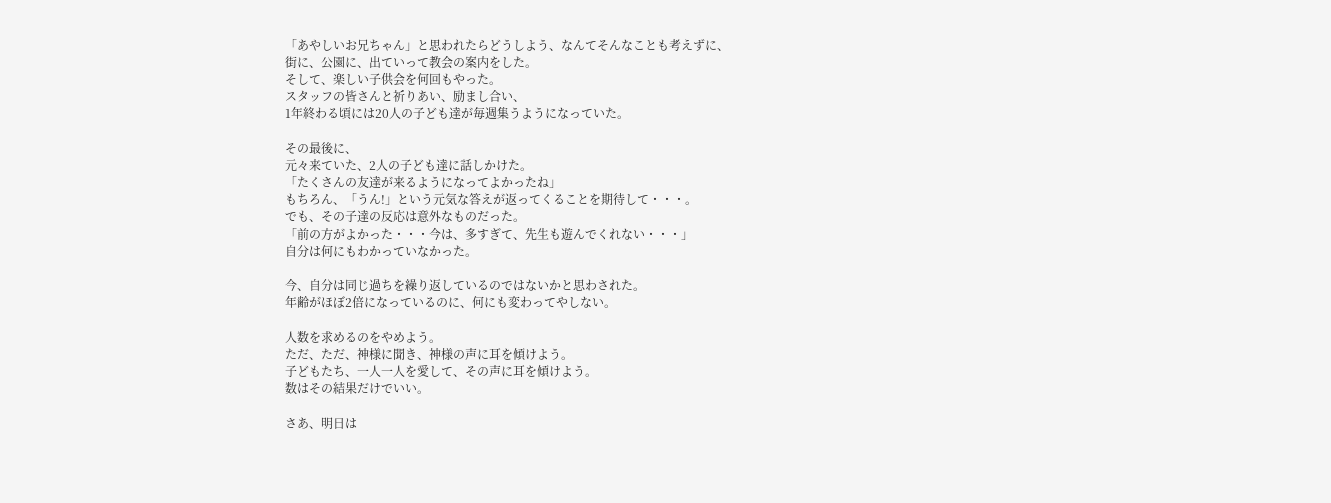「あやしいお兄ちゃん」と思われたらどうしよう、なんてそんなことも考えずに、
街に、公園に、出ていって教会の案内をした。
そして、楽しい子供会を何回もやった。
スタッフの皆さんと祈りあい、励まし合い、
1年終わる頃には20人の子ども達が毎週集うようになっていた。

その最後に、
元々来ていた、2人の子ども達に話しかけた。
「たくさんの友達が来るようになってよかったね」
もちろん、「うん!」という元気な答えが返ってくることを期待して・・・。
でも、その子達の反応は意外なものだった。
「前の方がよかった・・・今は、多すぎて、先生も遊んでくれない・・・」
自分は何にもわかっていなかった。

今、自分は同じ過ちを繰り返しているのではないかと思わされた。
年齢がほぼ2倍になっているのに、何にも変わってやしない。

人数を求めるのをやめよう。
ただ、ただ、神様に聞き、神様の声に耳を傾けよう。
子どもたち、一人一人を愛して、その声に耳を傾けよう。
数はその結果だけでいい。

さあ、明日は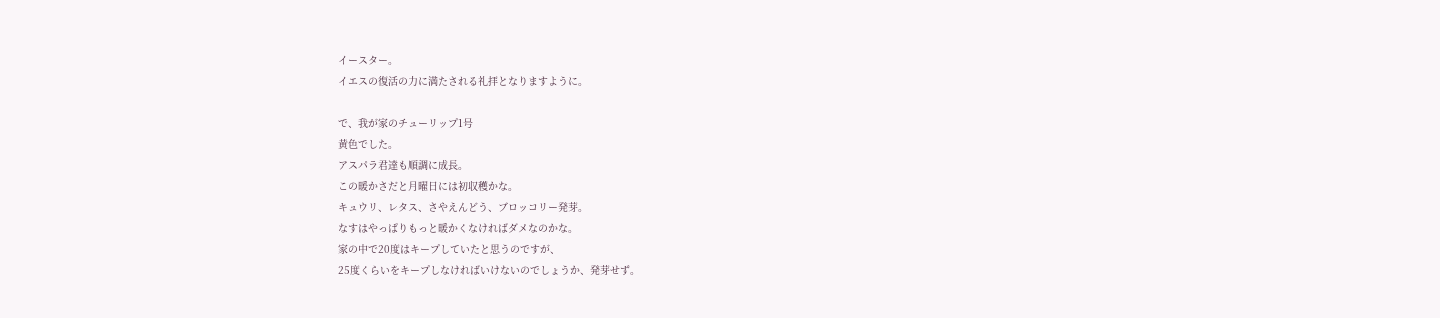イースター。
イエスの復活の力に満たされる礼拝となりますように。

で、我が家のチューリップ1号
黄色でした。
アスパラ君達も順調に成長。
この暖かさだと月曜日には初収穫かな。
キュウリ、レタス、さやえんどう、ブロッコリー発芽。
なすはやっぱりもっと暖かくなければダメなのかな。
家の中で20度はキープしていたと思うのですが、
25度くらいをキープしなければいけないのでしょうか、発芽せず。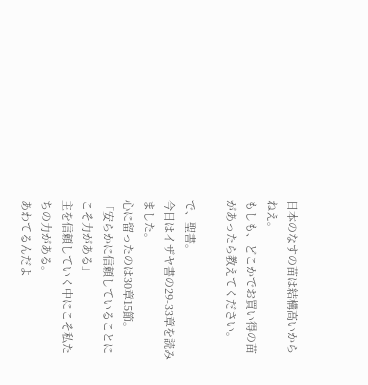日本のなすの苗は結構高いからねえ。
もしも、どこかでお買い得の苗があったら教えてください。

で、聖書。
今日はイザヤ書の29-33章を読みました。
心に留ったのは30章15節。
「安らかに信頼していることにこそ力がある」
主を信頼していく中にこそ私たちの力がある。
あわてるんだよ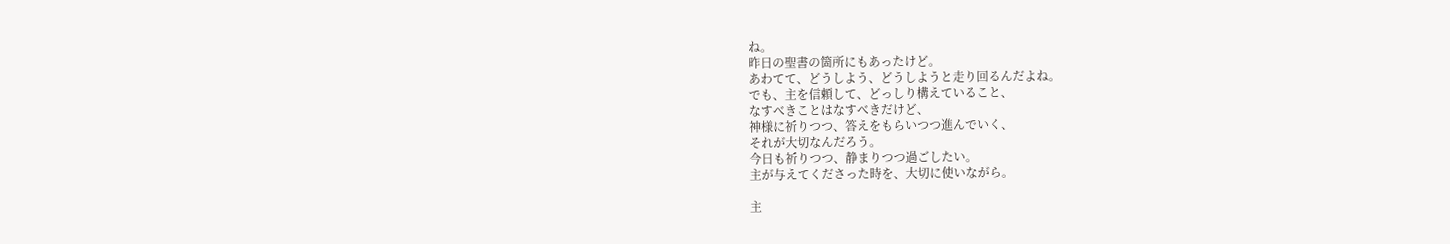ね。
昨日の聖書の箇所にもあったけど。
あわてて、どうしよう、どうしようと走り回るんだよね。
でも、主を信頼して、どっしり構えていること、
なすべきことはなすべきだけど、
神様に祈りつつ、答えをもらいつつ進んでいく、
それが大切なんだろう。
今日も祈りつつ、静まりつつ過ごしたい。
主が与えてくださった時を、大切に使いながら。

主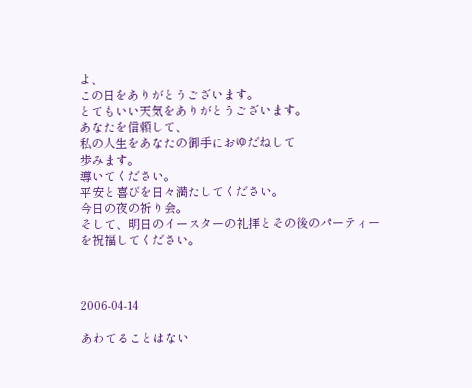よ、
この日をありがとうございます。
とてもいい天気をありがとうございます。
あなたを信頼して、
私の人生をあなたの御手におゆだねして
歩みます。
導いてください。
平安と喜びを日々満たしてください。
今日の夜の祈り会。
そして、明日のイースターの礼拝とその後のパーティーを祝福してください。



2006-04-14

あわてることはない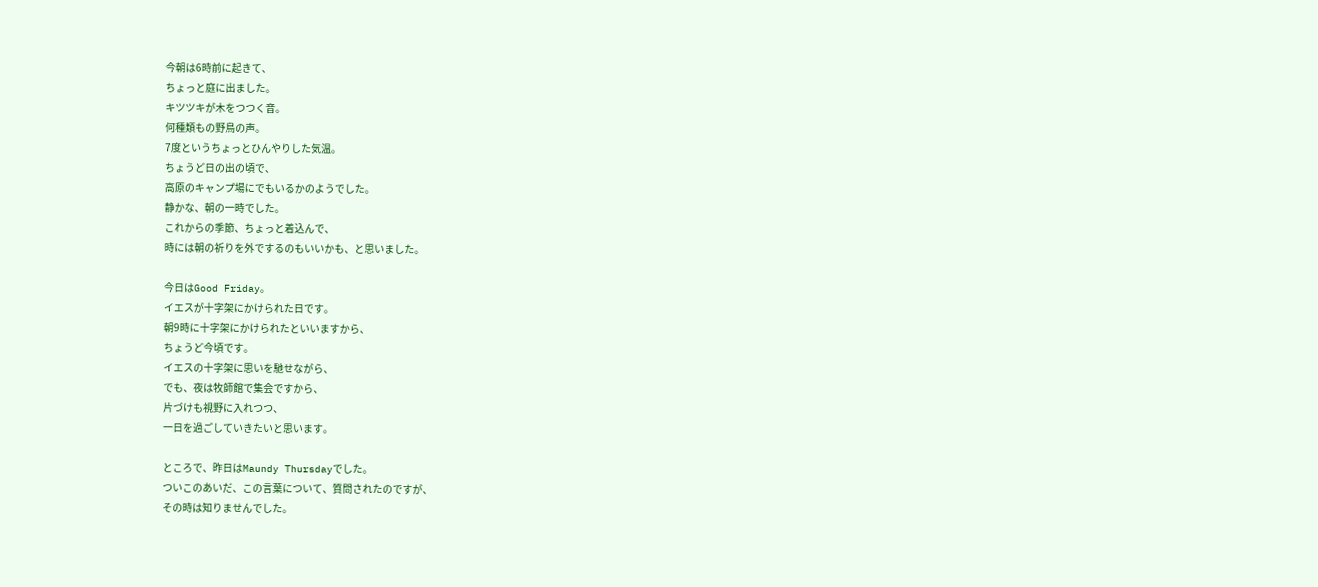今朝は6時前に起きて、
ちょっと庭に出ました。
キツツキが木をつつく音。
何種類もの野鳥の声。
7度というちょっとひんやりした気温。
ちょうど日の出の頃で、
高原のキャンプ場にでもいるかのようでした。
静かな、朝の一時でした。
これからの季節、ちょっと着込んで、
時には朝の祈りを外でするのもいいかも、と思いました。

今日はGood Friday。
イエスが十字架にかけられた日です。
朝9時に十字架にかけられたといいますから、
ちょうど今頃です。
イエスの十字架に思いを馳せながら、
でも、夜は牧師館で集会ですから、
片づけも視野に入れつつ、
一日を過ごしていきたいと思います。

ところで、昨日はMaundy Thursdayでした。
ついこのあいだ、この言葉について、質問されたのですが、
その時は知りませんでした。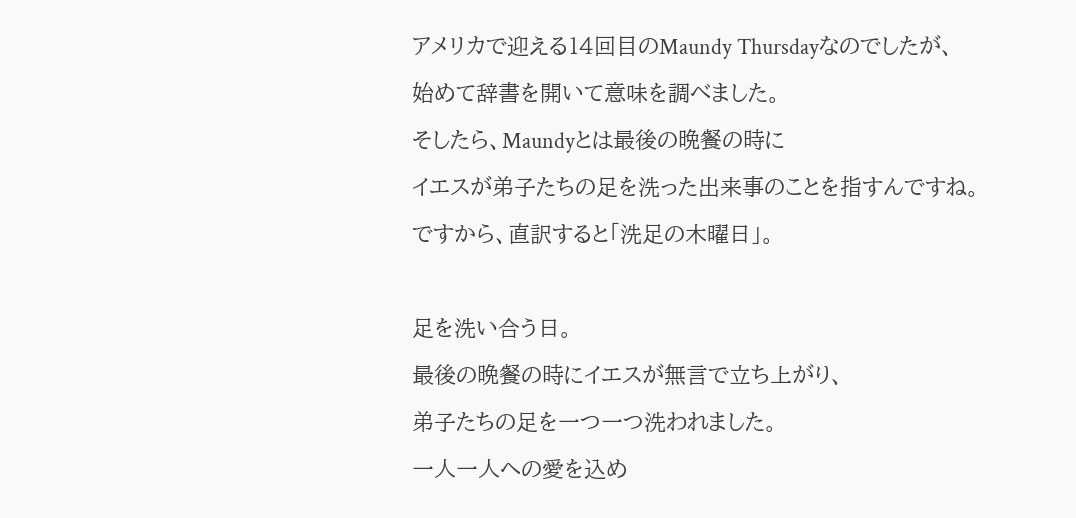アメリカで迎える14回目のMaundy Thursdayなのでしたが、
始めて辞書を開いて意味を調べました。
そしたら、Maundyとは最後の晩餐の時に
イエスが弟子たちの足を洗った出来事のことを指すんですね。
ですから、直訳すると「洗足の木曜日」。

足を洗い合う日。
最後の晩餐の時にイエスが無言で立ち上がり、
弟子たちの足を一つ一つ洗われました。
一人一人への愛を込め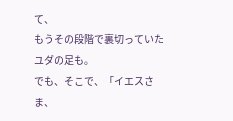て、
もうその段階で裏切っていたユダの足も。
でも、そこで、「イエスさま、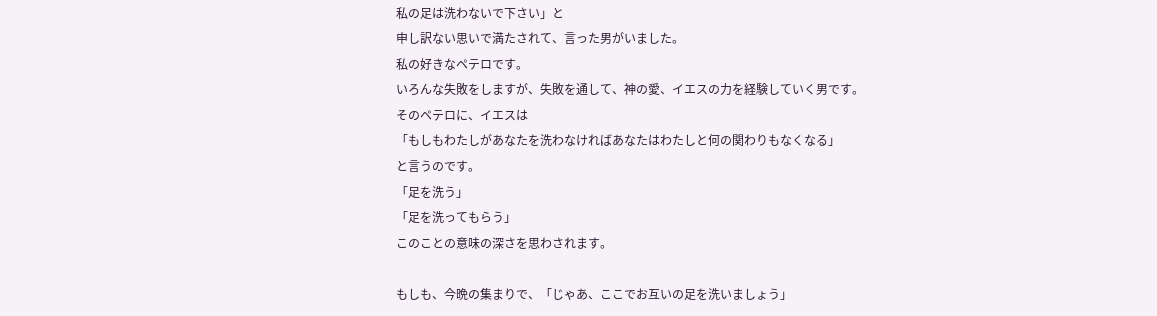私の足は洗わないで下さい」と
申し訳ない思いで満たされて、言った男がいました。
私の好きなペテロです。
いろんな失敗をしますが、失敗を通して、神の愛、イエスの力を経験していく男です。
そのペテロに、イエスは
「もしもわたしがあなたを洗わなければあなたはわたしと何の関わりもなくなる」
と言うのです。
「足を洗う」
「足を洗ってもらう」
このことの意味の深さを思わされます。

もしも、今晩の集まりで、「じゃあ、ここでお互いの足を洗いましょう」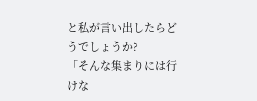と私が言い出したらどうでしょうか?
「そんな集まりには行けな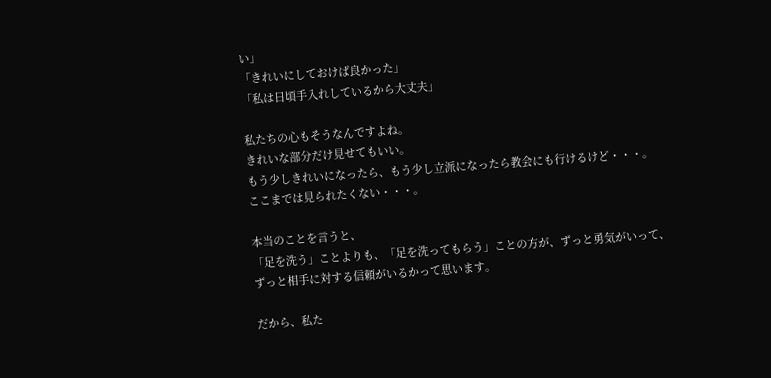い」
「きれいにしておけば良かった」
「私は日頃手入れしているから大丈夫」

私たちの心もそうなんですよね。
きれいな部分だけ見せてもいい。
もう少しきれいになったら、もう少し立派になったら教会にも行けるけど・・・。
ここまでは見られたくない・・・。

本当のことを言うと、
「足を洗う」ことよりも、「足を洗ってもらう」ことの方が、ずっと勇気がいって、
ずっと相手に対する信頼がいるかって思います。

だから、私た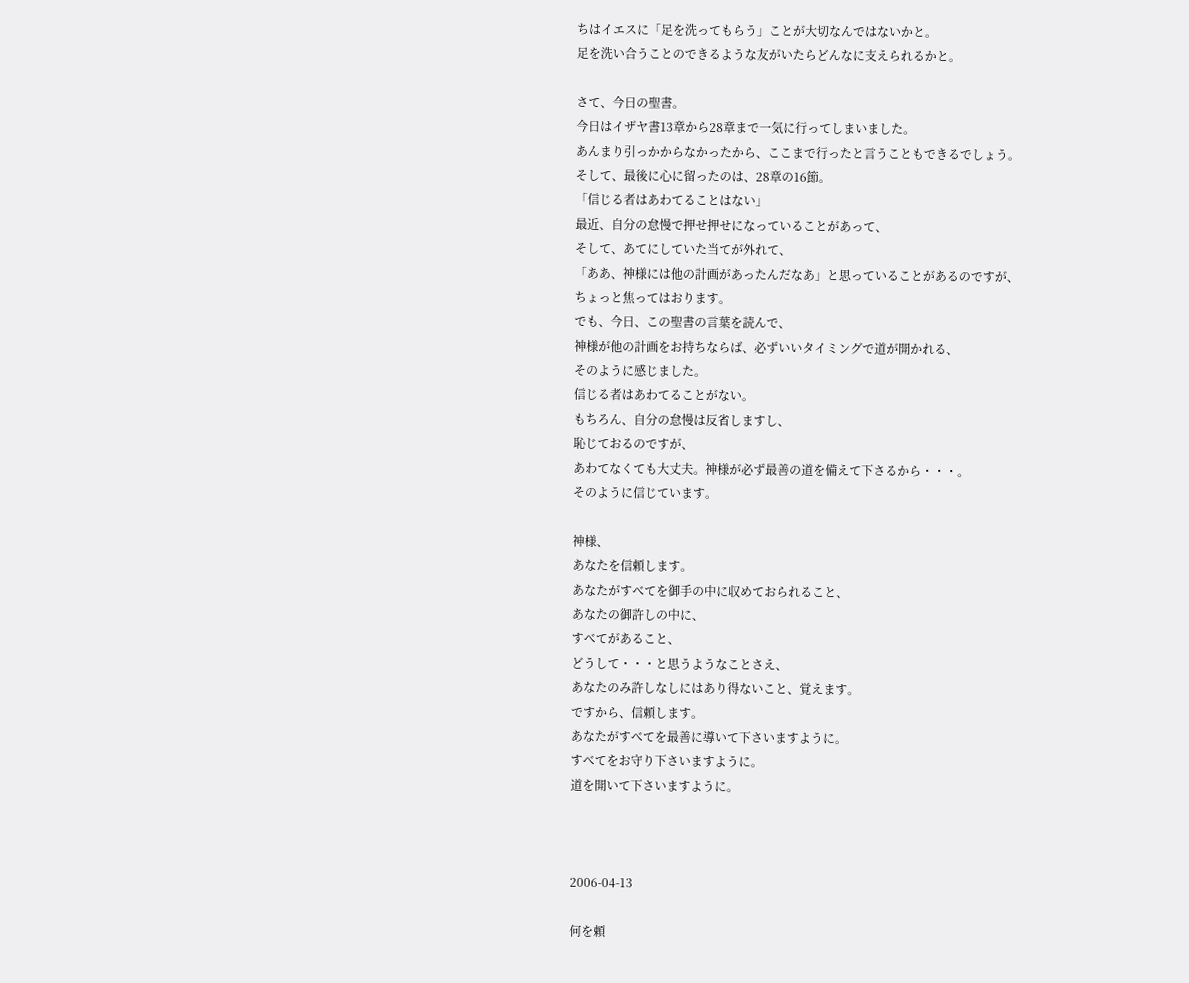ちはイエスに「足を洗ってもらう」ことが大切なんではないかと。
足を洗い合うことのできるような友がいたらどんなに支えられるかと。

さて、今日の聖書。
今日はイザヤ書13章から28章まで一気に行ってしまいました。
あんまり引っかからなかったから、ここまで行ったと言うこともできるでしょう。
そして、最後に心に留ったのは、28章の16節。
「信じる者はあわてることはない」
最近、自分の怠慢で押せ押せになっていることがあって、
そして、あてにしていた当てが外れて、
「ああ、神様には他の計画があったんだなあ」と思っていることがあるのですが、
ちょっと焦ってはおります。
でも、今日、この聖書の言葉を読んで、
神様が他の計画をお持ちならば、必ずいいタイミングで道が開かれる、
そのように感じました。
信じる者はあわてることがない。
もちろん、自分の怠慢は反省しますし、
恥じておるのですが、
あわてなくても大丈夫。神様が必ず最善の道を備えて下さるから・・・。
そのように信じています。

神様、
あなたを信頼します。
あなたがすべてを御手の中に収めておられること、
あなたの御許しの中に、
すべてがあること、
どうして・・・と思うようなことさえ、
あなたのみ許しなしにはあり得ないこと、覚えます。
ですから、信頼します。
あなたがすべてを最善に導いて下さいますように。
すべてをお守り下さいますように。
道を開いて下さいますように。



2006-04-13

何を頼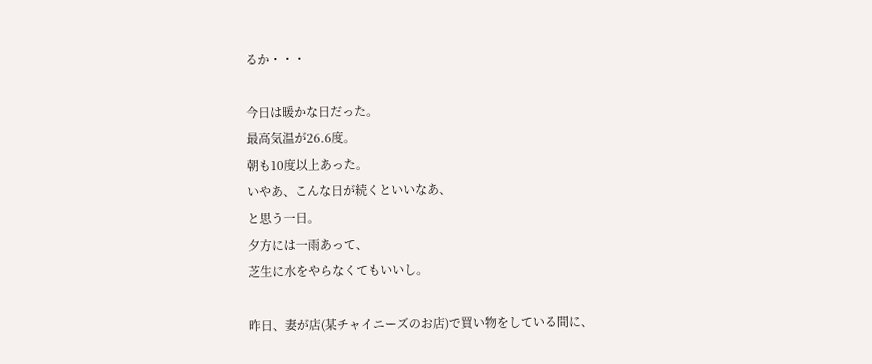るか・・・

今日は暖かな日だった。
最高気温が26.6度。
朝も10度以上あった。
いやあ、こんな日が続くといいなあ、
と思う一日。
夕方には一雨あって、
芝生に水をやらなくてもいいし。

昨日、妻が店(某チャイニーズのお店)で買い物をしている間に、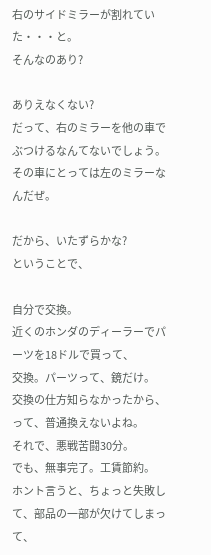右のサイドミラーが割れていた・・・と。
そんなのあり?

ありえなくない?
だって、右のミラーを他の車でぶつけるなんてないでしょう。
その車にとっては左のミラーなんだぜ。

だから、いたずらかな?
ということで、

自分で交換。
近くのホンダのディーラーでパーツを18ドルで買って、
交換。パーツって、鏡だけ。
交換の仕方知らなかったから、って、普通換えないよね。
それで、悪戦苦闘30分。
でも、無事完了。工賃節約。
ホント言うと、ちょっと失敗して、部品の一部が欠けてしまって、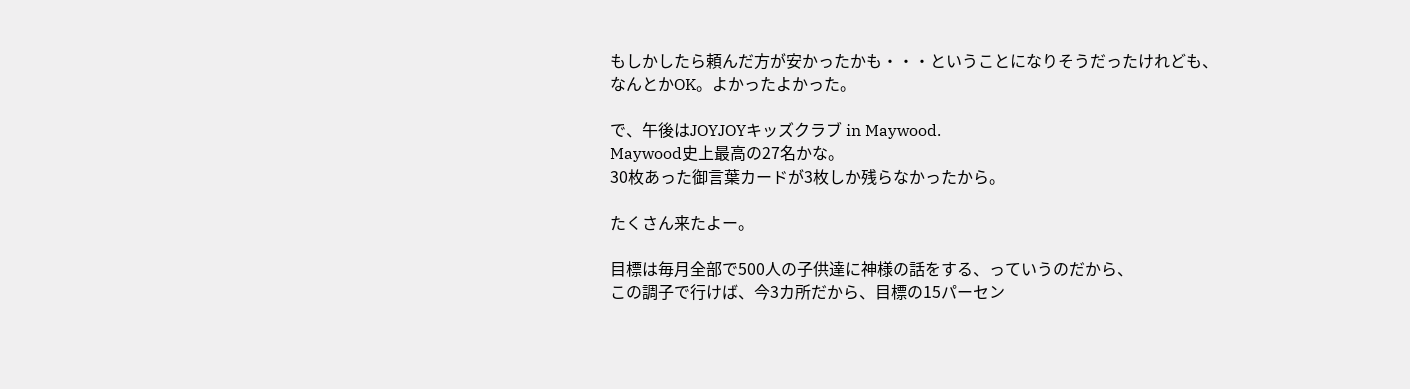もしかしたら頼んだ方が安かったかも・・・ということになりそうだったけれども、
なんとかOK。よかったよかった。

で、午後はJOYJOYキッズクラブ in Maywood.
Maywood史上最高の27名かな。
30枚あった御言葉カードが3枚しか残らなかったから。

たくさん来たよー。

目標は毎月全部で500人の子供達に神様の話をする、っていうのだから、
この調子で行けば、今3カ所だから、目標の15パーセン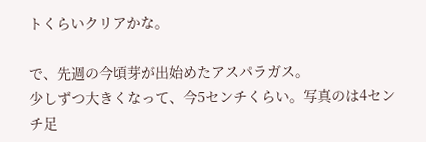トくらいクリアかな。

で、先週の今頃芽が出始めたアスパラガス。
少しずつ大きくなって、今5センチくらい。写真のは4センチ足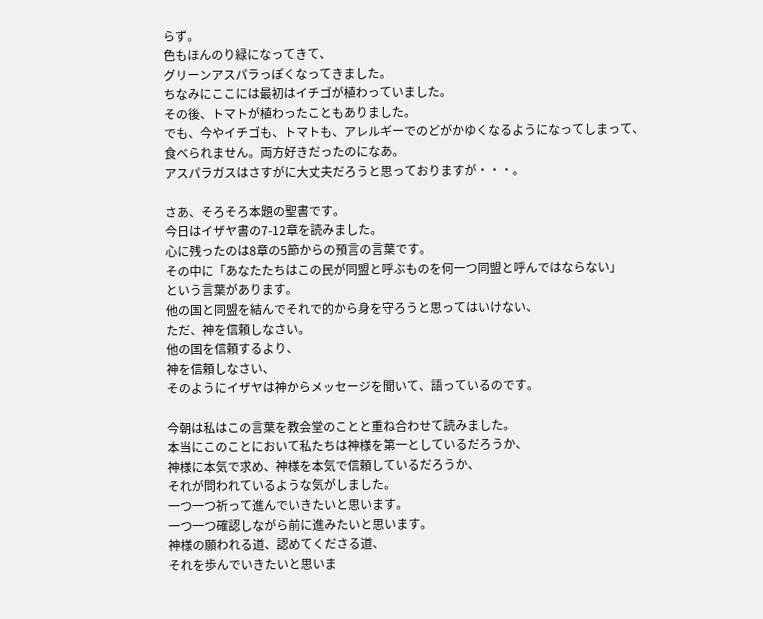らず。
色もほんのり緑になってきて、
グリーンアスパラっぽくなってきました。
ちなみにここには最初はイチゴが植わっていました。
その後、トマトが植わったこともありました。
でも、今やイチゴも、トマトも、アレルギーでのどがかゆくなるようになってしまって、
食べられません。両方好きだったのになあ。
アスパラガスはさすがに大丈夫だろうと思っておりますが・・・。

さあ、そろそろ本題の聖書です。
今日はイザヤ書の7-12章を読みました。
心に残ったのは8章の5節からの預言の言葉です。
その中に「あなたたちはこの民が同盟と呼ぶものを何一つ同盟と呼んではならない」
という言葉があります。
他の国と同盟を結んでそれで的から身を守ろうと思ってはいけない、
ただ、神を信頼しなさい。
他の国を信頼するより、
神を信頼しなさい、
そのようにイザヤは神からメッセージを聞いて、語っているのです。

今朝は私はこの言葉を教会堂のことと重ね合わせて読みました。
本当にこのことにおいて私たちは神様を第一としているだろうか、
神様に本気で求め、神様を本気で信頼しているだろうか、
それが問われているような気がしました。
一つ一つ祈って進んでいきたいと思います。
一つ一つ確認しながら前に進みたいと思います。
神様の願われる道、認めてくださる道、
それを歩んでいきたいと思いま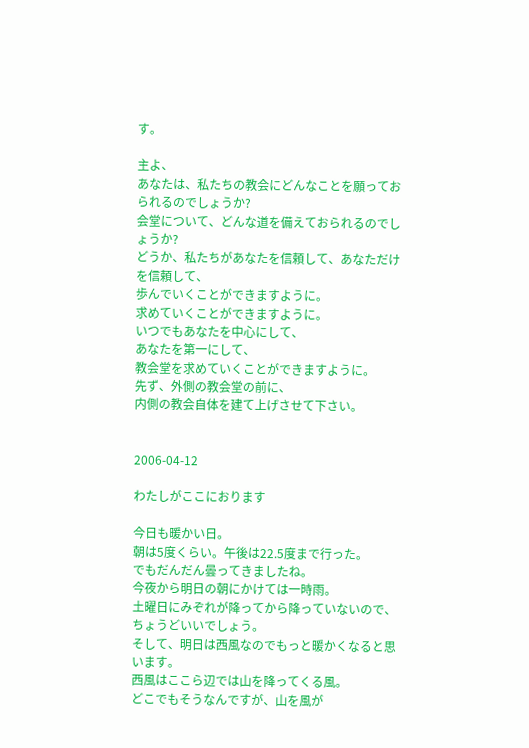す。

主よ、
あなたは、私たちの教会にどんなことを願っておられるのでしょうか?
会堂について、どんな道を備えておられるのでしょうか?
どうか、私たちがあなたを信頼して、あなただけを信頼して、
歩んでいくことができますように。
求めていくことができますように。
いつでもあなたを中心にして、
あなたを第一にして、
教会堂を求めていくことができますように。
先ず、外側の教会堂の前に、
内側の教会自体を建て上げさせて下さい。


2006-04-12

わたしがここにおります

今日も暖かい日。
朝は5度くらい。午後は22.5度まで行った。
でもだんだん曇ってきましたね。
今夜から明日の朝にかけては一時雨。
土曜日にみぞれが降ってから降っていないので、ちょうどいいでしょう。
そして、明日は西風なのでもっと暖かくなると思います。
西風はここら辺では山を降ってくる風。
どこでもそうなんですが、山を風が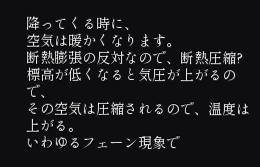降ってくる時に、
空気は暖かくなります。
断熱膨張の反対なので、断熱圧縮?
標高が低くなると気圧が上がるので、
その空気は圧縮されるので、温度は上がる。
いわゆるフェーン現象で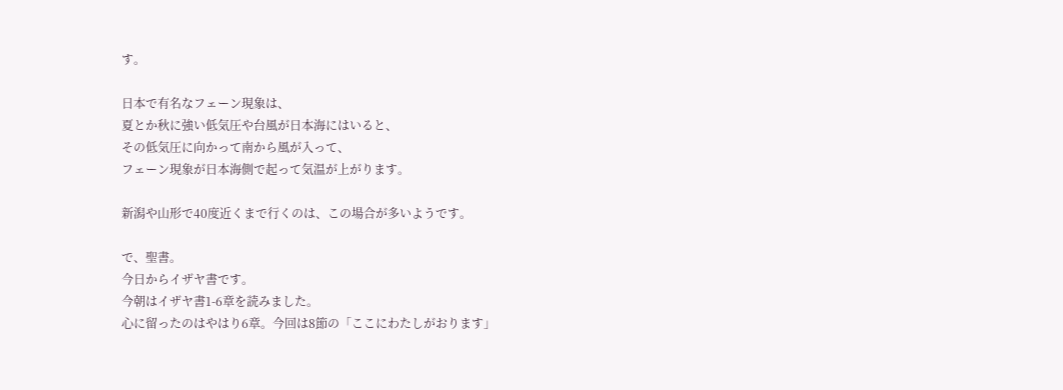す。

日本で有名なフェーン現象は、
夏とか秋に強い低気圧や台風が日本海にはいると、
その低気圧に向かって南から風が入って、
フェーン現象が日本海側で起って気温が上がります。

新潟や山形で40度近くまで行くのは、この場合が多いようです。

で、聖書。
今日からイザヤ書です。
今朝はイザヤ書1-6章を読みました。
心に留ったのはやはり6章。今回は8節の「ここにわたしがおります」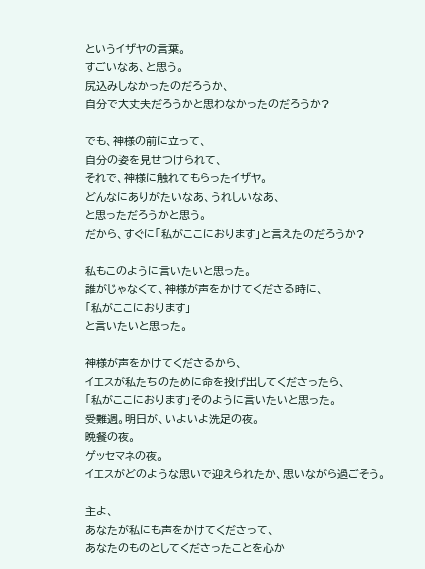というイザヤの言葉。
すごいなあ、と思う。
尻込みしなかったのだろうか、
自分で大丈夫だろうかと思わなかったのだろうか?

でも、神様の前に立って、
自分の姿を見せつけられて、
それで、神様に触れてもらったイザヤ。
どんなにありがたいなあ、うれしいなあ、
と思っただろうかと思う。
だから、すぐに「私がここにおります」と言えたのだろうか?

私もこのように言いたいと思った。
誰がじゃなくて、神様が声をかけてくださる時に、
「私がここにおります」
と言いたいと思った。

神様が声をかけてくださるから、
イエスが私たちのために命を投げ出してくださったら、
「私がここにおります」そのように言いたいと思った。
受難週。明日が、いよいよ洗足の夜。
晩餐の夜。
ゲッセマネの夜。
イエスがどのような思いで迎えられたか、思いながら過ごそう。

主よ、
あなたが私にも声をかけてくださって、
あなたのものとしてくださったことを心か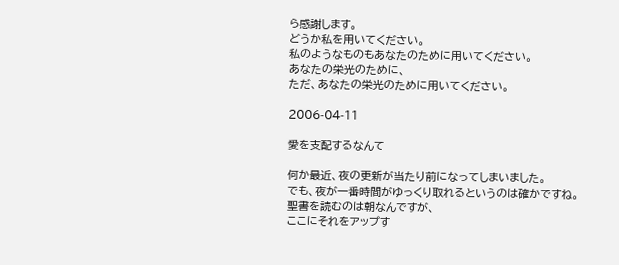ら感謝します。
どうか私を用いてください。
私のようなものもあなたのために用いてください。
あなたの栄光のために、
ただ、あなたの栄光のために用いてください。

2006-04-11

愛を支配するなんて

何か最近、夜の更新が当たり前になってしまいました。
でも、夜が一番時間がゆっくり取れるというのは確かですね。
聖書を読むのは朝なんですが、
ここにそれをアップす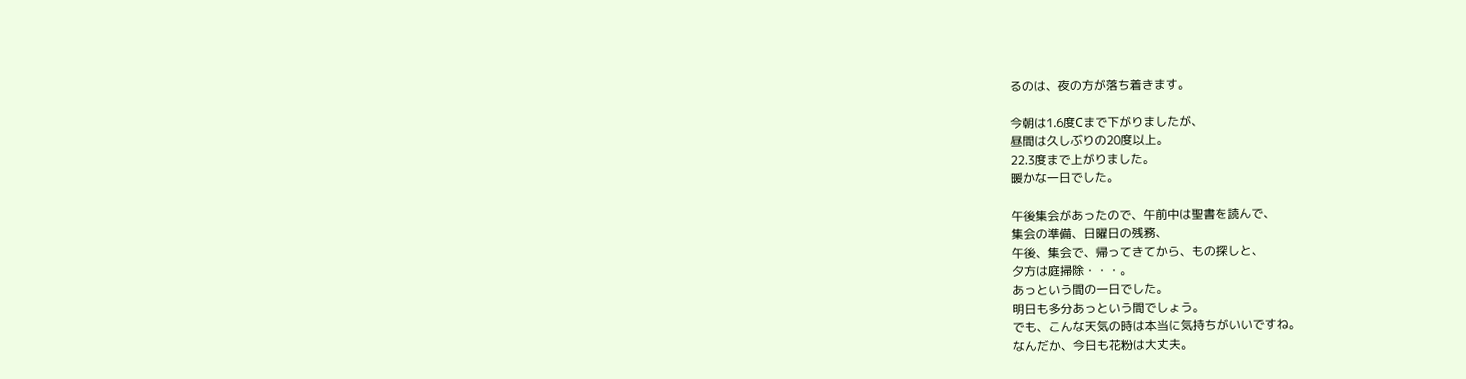るのは、夜の方が落ち着きます。

今朝は1.6度Cまで下がりましたが、
昼間は久しぶりの20度以上。
22.3度まで上がりました。
暖かな一日でした。

午後集会があったので、午前中は聖書を読んで、
集会の準備、日曜日の残務、
午後、集会で、帰ってきてから、もの探しと、
夕方は庭掃除・・・。
あっという間の一日でした。
明日も多分あっという間でしょう。
でも、こんな天気の時は本当に気持ちがいいですね。
なんだか、今日も花粉は大丈夫。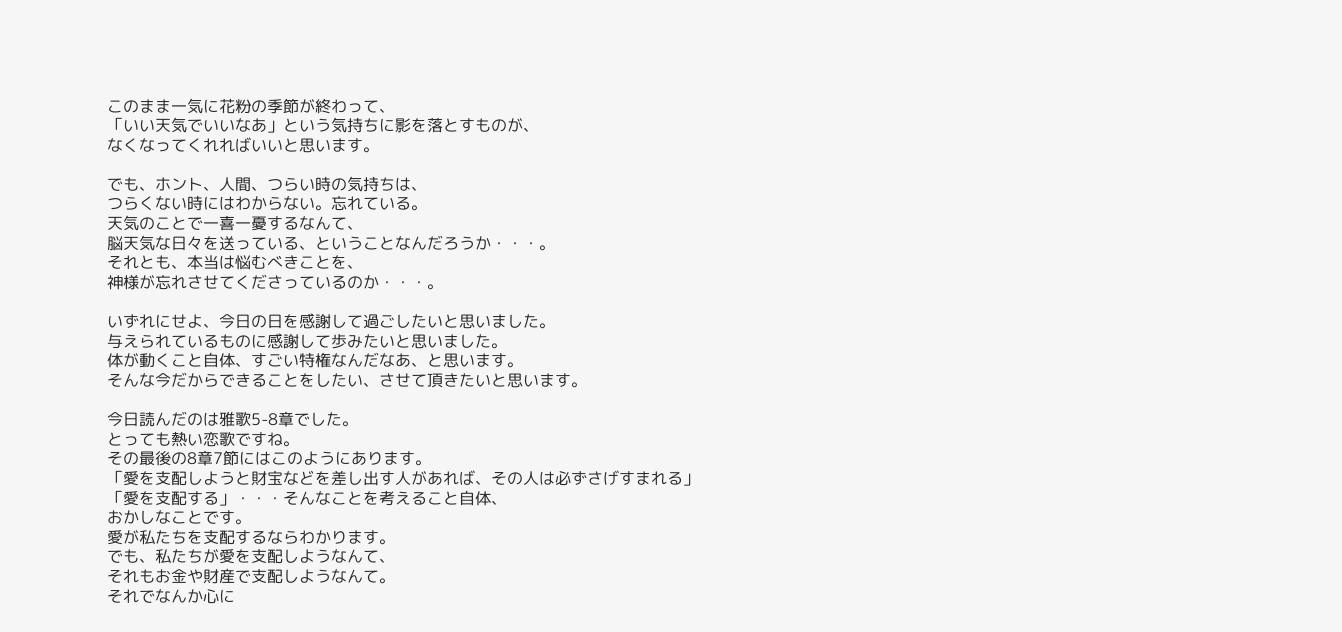このまま一気に花粉の季節が終わって、
「いい天気でいいなあ」という気持ちに影を落とすものが、
なくなってくれればいいと思います。

でも、ホント、人間、つらい時の気持ちは、
つらくない時にはわからない。忘れている。
天気のことで一喜一憂するなんて、
脳天気な日々を送っている、ということなんだろうか・・・。
それとも、本当は悩むべきことを、
神様が忘れさせてくださっているのか・・・。

いずれにせよ、今日の日を感謝して過ごしたいと思いました。
与えられているものに感謝して歩みたいと思いました。
体が動くこと自体、すごい特権なんだなあ、と思います。
そんな今だからできることをしたい、させて頂きたいと思います。

今日読んだのは雅歌5-8章でした。
とっても熱い恋歌ですね。
その最後の8章7節にはこのようにあります。
「愛を支配しようと財宝などを差し出す人があれば、その人は必ずさげすまれる」
「愛を支配する」・・・そんなことを考えること自体、
おかしなことです。
愛が私たちを支配するならわかります。
でも、私たちが愛を支配しようなんて、
それもお金や財産で支配しようなんて。
それでなんか心に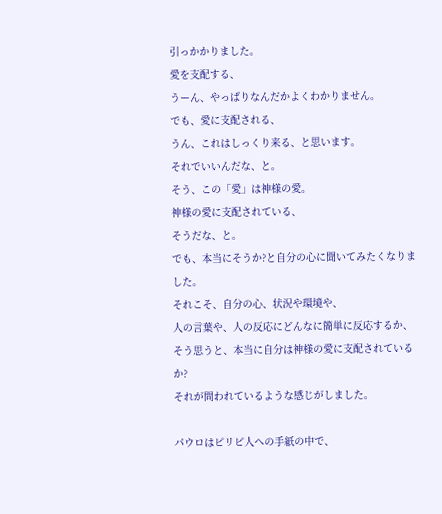引っかかりました。
愛を支配する、
うーん、やっぱりなんだかよくわかりません。
でも、愛に支配される、
うん、これはしっくり来る、と思います。
それでいいんだな、と。
そう、この「愛」は神様の愛。
神様の愛に支配されている、
そうだな、と。
でも、本当にそうか?と自分の心に聞いてみたくなりました。
それこそ、自分の心、状況や環境や、
人の言葉や、人の反応にどんなに簡単に反応するか、
そう思うと、本当に自分は神様の愛に支配されているか?
それが問われているような感じがしました。

パウロはピリピ人への手紙の中で、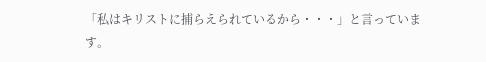「私はキリストに捕らえられているから・・・」と言っています。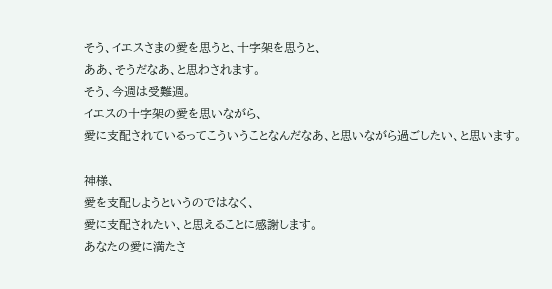そう、イエスさまの愛を思うと、十字架を思うと、
ああ、そうだなあ、と思わされます。
そう、今週は受難週。
イエスの十字架の愛を思いながら、
愛に支配されているってこういうことなんだなあ、と思いながら過ごしたい、と思います。

神様、
愛を支配しようというのではなく、
愛に支配されたい、と思えることに感謝します。
あなたの愛に満たさ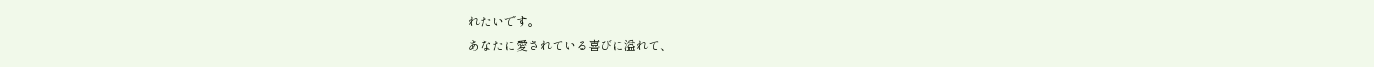れたいです。
あなたに愛されている喜びに溢れて、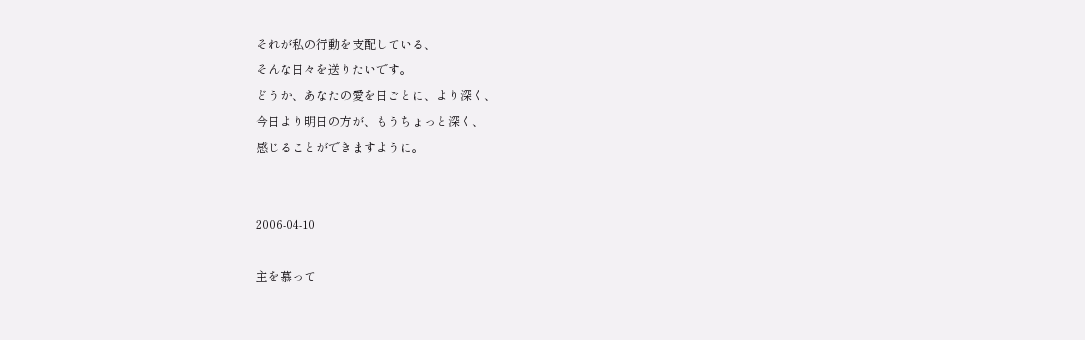それが私の行動を支配している、
そんな日々を送りたいです。
どうか、あなたの愛を日ごとに、より深く、
今日より明日の方が、もうちょっと深く、
感じることができますように。


2006-04-10

主を慕って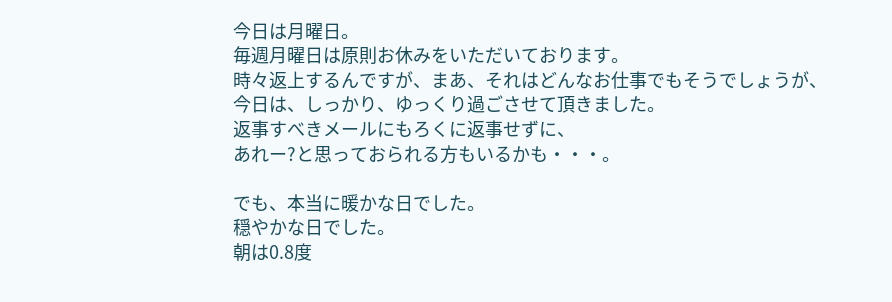今日は月曜日。
毎週月曜日は原則お休みをいただいております。
時々返上するんですが、まあ、それはどんなお仕事でもそうでしょうが、
今日は、しっかり、ゆっくり過ごさせて頂きました。
返事すべきメールにもろくに返事せずに、
あれー?と思っておられる方もいるかも・・・。

でも、本当に暖かな日でした。
穏やかな日でした。
朝は0.8度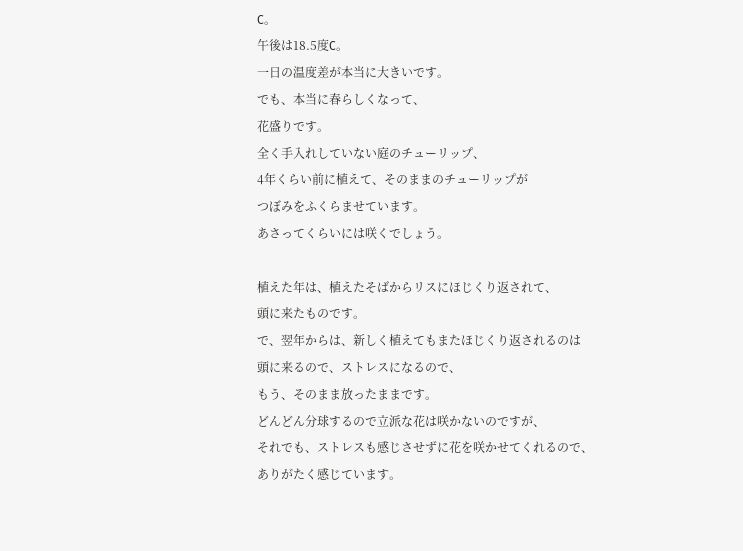C。
午後は18.5度C。
一日の温度差が本当に大きいです。
でも、本当に春らしくなって、
花盛りです。
全く手入れしていない庭のチューリップ、
4年くらい前に植えて、そのままのチューリップが
つぼみをふくらませています。
あさってくらいには咲くでしょう。

植えた年は、植えたそばからリスにほじくり返されて、
頭に来たものです。
で、翌年からは、新しく植えてもまたほじくり返されるのは
頭に来るので、ストレスになるので、
もう、そのまま放ったままです。
どんどん分球するので立派な花は咲かないのですが、
それでも、ストレスも感じさせずに花を咲かせてくれるので、
ありがたく感じています。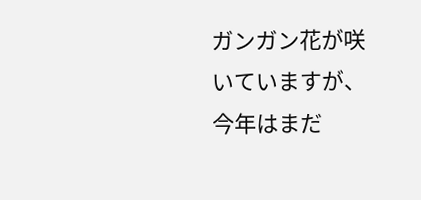ガンガン花が咲いていますが、
今年はまだ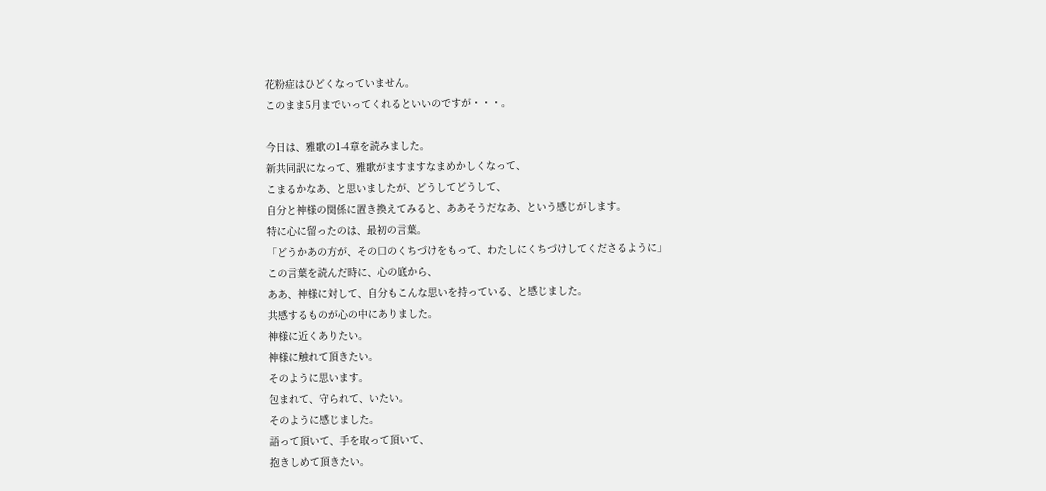花粉症はひどくなっていません。
このまま5月までいってくれるといいのですが・・・。

今日は、雅歌の1-4章を読みました。
新共同訳になって、雅歌がますますなまめかしくなって、
こまるかなあ、と思いましたが、どうしてどうして、
自分と神様の関係に置き換えてみると、ああそうだなあ、という感じがします。
特に心に留ったのは、最初の言葉。
「どうかあの方が、その口のくちづけをもって、わたしにくちづけしてくださるように」
この言葉を読んだ時に、心の底から、
ああ、神様に対して、自分もこんな思いを持っている、と感じました。
共感するものが心の中にありました。
神様に近くありたい。
神様に触れて頂きたい。
そのように思います。
包まれて、守られて、いたい。
そのように感じました。
語って頂いて、手を取って頂いて、
抱きしめて頂きたい。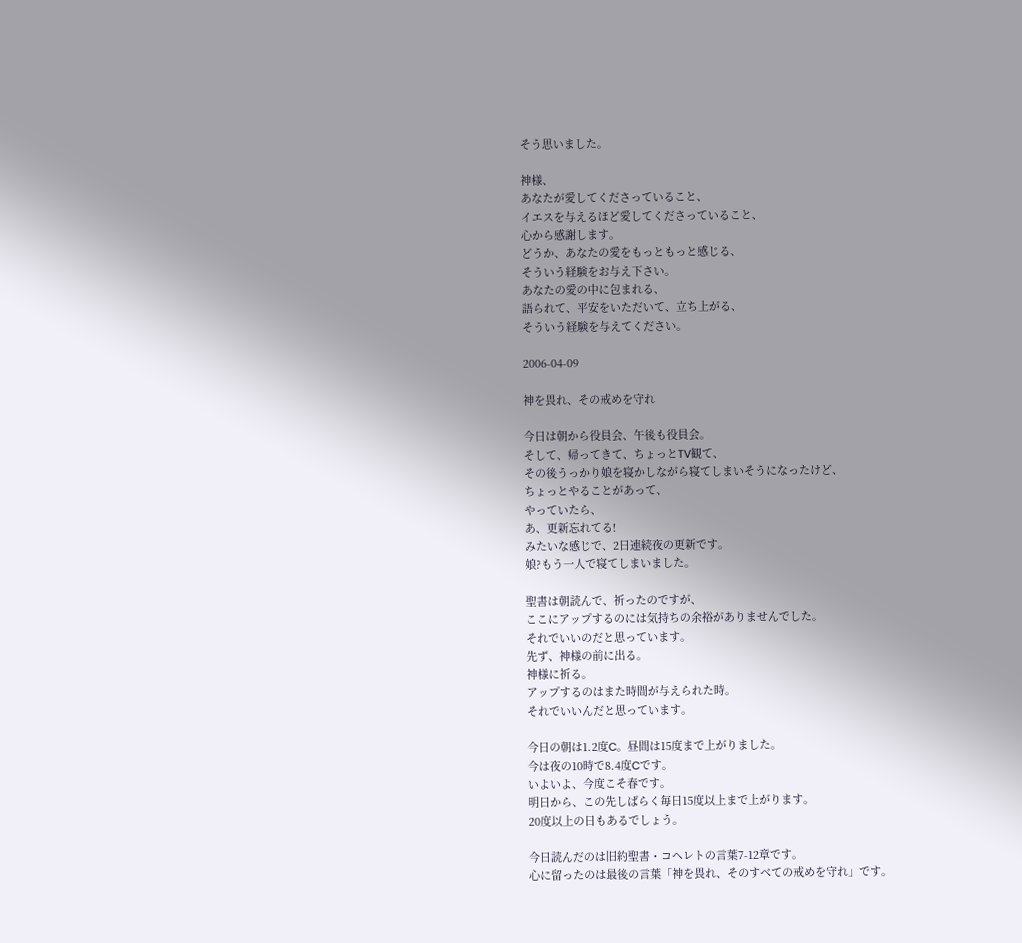そう思いました。

神様、
あなたが愛してくださっていること、
イエスを与えるほど愛してくださっていること、
心から感謝します。
どうか、あなたの愛をもっともっと感じる、
そういう経験をお与え下さい。
あなたの愛の中に包まれる、
語られて、平安をいただいて、立ち上がる、
そういう経験を与えてください。

2006-04-09

神を畏れ、その戒めを守れ

今日は朝から役員会、午後も役員会。
そして、帰ってきて、ちょっとTV観て、
その後うっかり娘を寝かしながら寝てしまいそうになったけど、
ちょっとやることがあって、
やっていたら、
あ、更新忘れてる!
みたいな感じで、2日連続夜の更新です。
娘?もう一人で寝てしまいました。

聖書は朝読んで、祈ったのですが、
ここにアップするのには気持ちの余裕がありませんでした。
それでいいのだと思っています。
先ず、神様の前に出る。
神様に祈る。
アップするのはまた時間が与えられた時。
それでいいんだと思っています。

今日の朝は1.2度C。昼間は15度まで上がりました。
今は夜の10時で8.4度Cです。
いよいよ、今度こそ春です。
明日から、この先しばらく毎日15度以上まで上がります。
20度以上の日もあるでしょう。

今日読んだのは旧約聖書・コヘレトの言葉7-12章です。
心に留ったのは最後の言葉「神を畏れ、そのすべての戒めを守れ」です。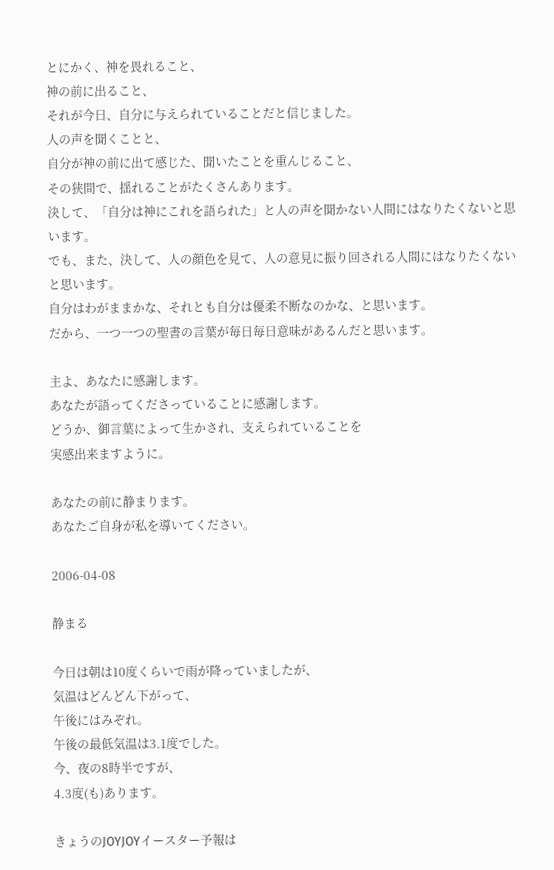とにかく、神を畏れること、
神の前に出ること、
それが今日、自分に与えられていることだと信じました。
人の声を聞くことと、
自分が神の前に出て感じた、聞いたことを重んじること、
その狭間で、揺れることがたくさんあります。
決して、「自分は神にこれを語られた」と人の声を聞かない人間にはなりたくないと思います。
でも、また、決して、人の顔色を見て、人の意見に振り回される人間にはなりたくないと思います。
自分はわがままかな、それとも自分は優柔不断なのかな、と思います。
だから、一つ一つの聖書の言葉が毎日毎日意味があるんだと思います。

主よ、あなたに感謝します。
あなたが語ってくださっていることに感謝します。
どうか、御言葉によって生かされ、支えられていることを
実感出来ますように。

あなたの前に静まります。
あなたご自身が私を導いてください。

2006-04-08

静まる

今日は朝は10度くらいで雨が降っていましたが、
気温はどんどん下がって、
午後にはみぞれ。
午後の最低気温は3.1度でした。
今、夜の8時半ですが、
4.3度(も)あります。

きょうのJOYJOYイースター予報は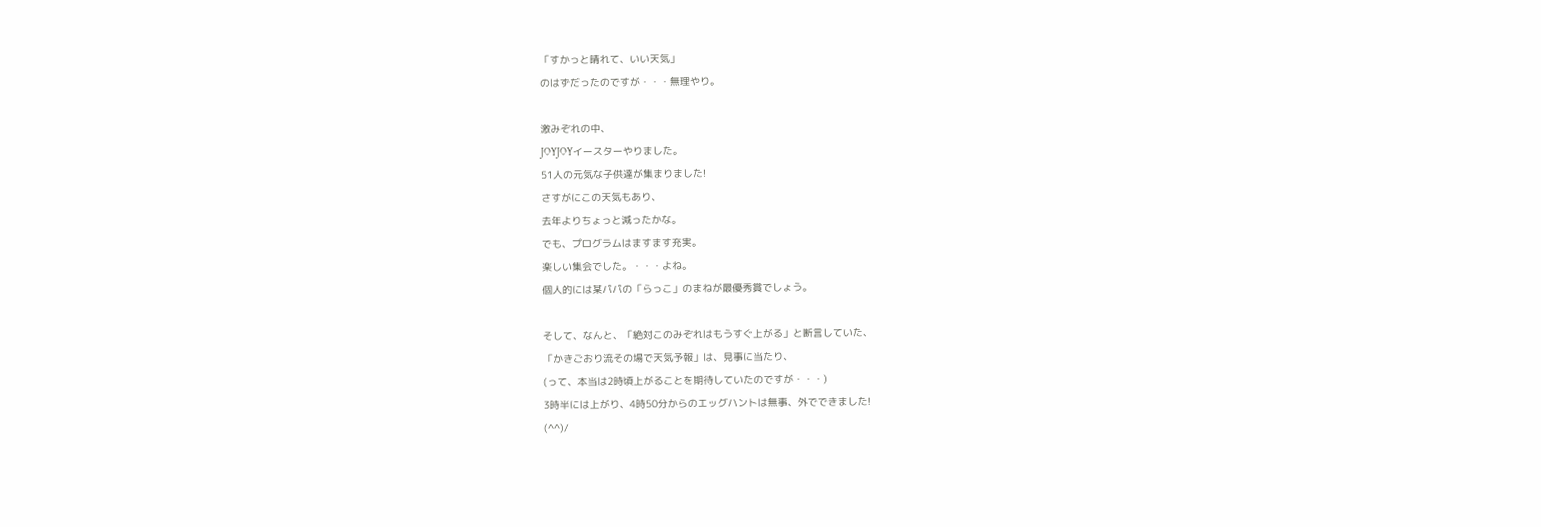「すかっと晴れて、いい天気」
のはずだったのですが・・・無理やり。

激みぞれの中、
JOYJOYイースターやりました。
51人の元気な子供達が集まりました!
さすがにこの天気もあり、
去年よりちょっと減ったかな。
でも、プログラムはますます充実。
楽しい集会でした。・・・よね。
個人的には某パパの「らっこ」のまねが最優秀賞でしょう。

そして、なんと、「絶対このみぞれはもうすぐ上がる」と断言していた、
「かきごおり流その場で天気予報」は、見事に当たり、
(って、本当は2時頃上がることを期待していたのですが・・・)
3時半には上がり、4時50分からのエッグハントは無事、外でできました!
(^^)/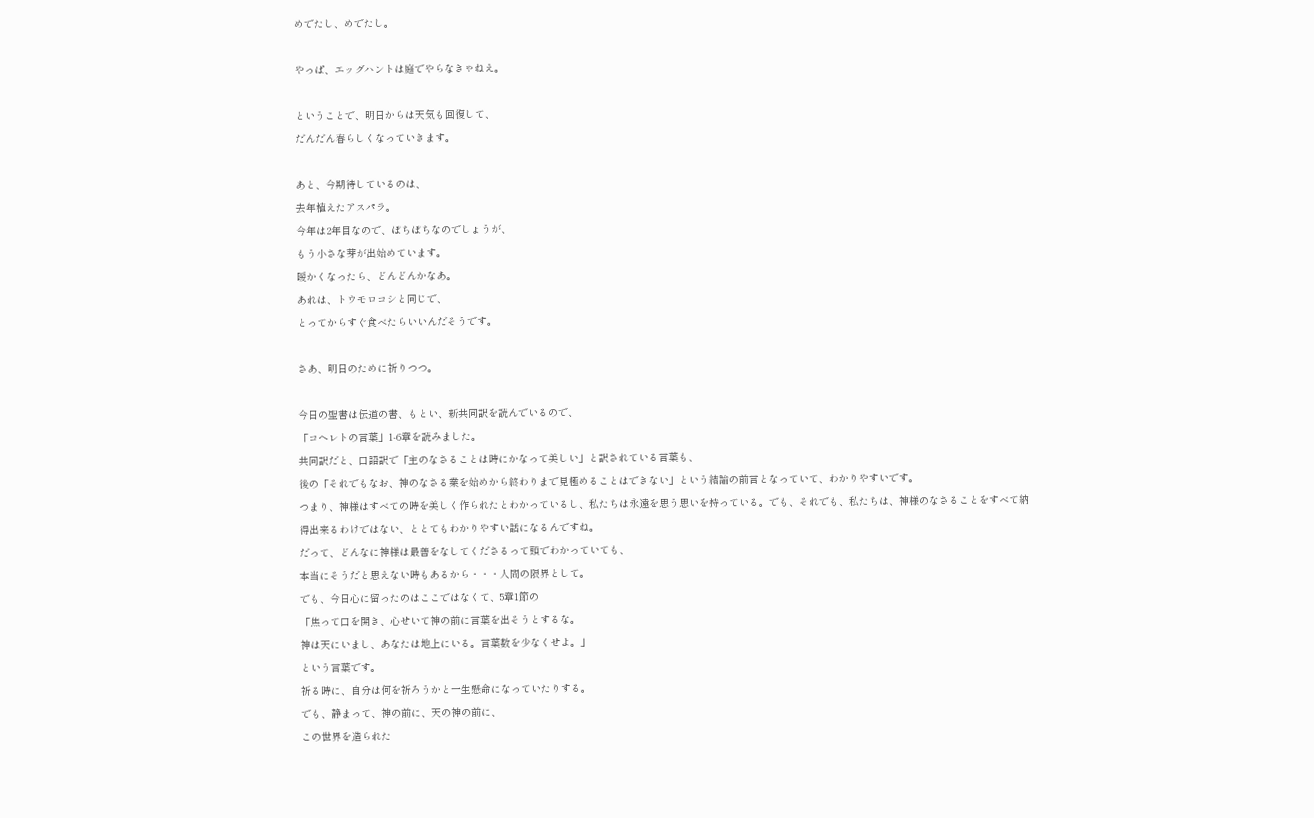めでたし、めでたし。

やっぱ、エッグハントは庭でやらなきゃねえ。

ということで、明日からは天気も回復して、
だんだん春らしくなっていきます。

あと、今期待しているのは、
去年植えたアスパラ。
今年は2年目なので、ぼちぼちなのでしょうが、
もう小さな芽が出始めています。
暖かくなったら、どんどんかなあ。
あれは、トウモロコシと同じで、
とってからすぐ食べたらいいんだそうです。

さあ、明日のために祈りつつ。

今日の聖書は伝道の書、もとい、新共同訳を読んでいるので、
「コヘレトの言葉」1-6章を読みました。
共同訳だと、口語訳で「主のなさることは時にかなって美しい」と訳されている言葉も、
後の「それでもなお、神のなさる業を始めから終わりまで見極めることはできない」という結論の前言となっていて、わかりやすいです。
つまり、神様はすべての時を美しく作られたとわかっているし、私たちは永遠を思う思いを持っている。でも、それでも、私たちは、神様のなさることをすべて納得出来るわけではない、ととてもわかりやすい話になるんですね。
だって、どんなに神様は最善をなしてくださるって頭でわかっていても、
本当にそうだと思えない時もあるから・・・人間の限界として。
でも、今日心に留ったのはここではなくて、5章1節の
「焦って口を開き、心せいて神の前に言葉を出そうとするな。
神は天にいまし、あなたは地上にいる。言葉数を少なくせよ。」
という言葉です。
祈る時に、自分は何を祈ろうかと一生懸命になっていたりする。
でも、静まって、神の前に、天の神の前に、
この世界を造られた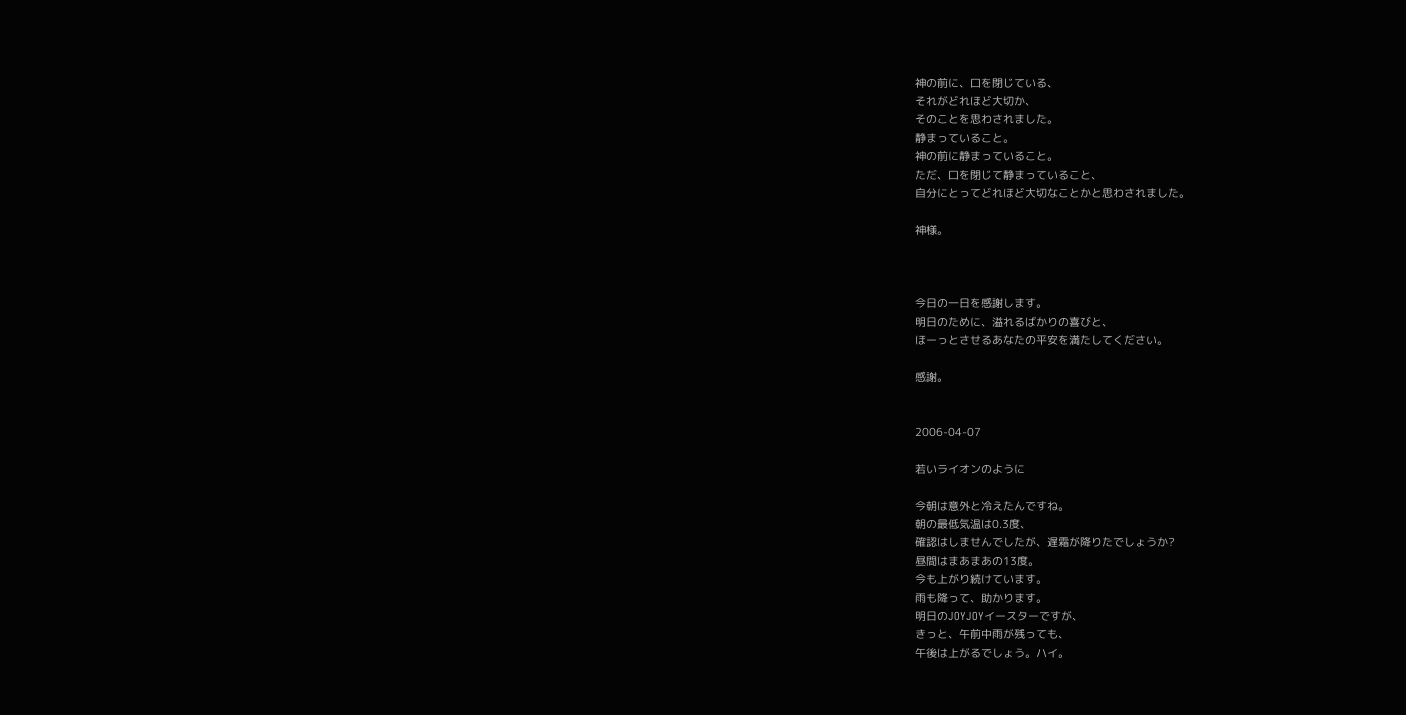神の前に、口を閉じている、
それがどれほど大切か、
そのことを思わされました。
静まっていること。
神の前に静まっていること。
ただ、口を閉じて静まっていること、
自分にとってどれほど大切なことかと思わされました。

神様。



今日の一日を感謝します。
明日のために、溢れるばかりの喜びと、
ほーっとさせるあなたの平安を満たしてください。

感謝。


2006-04-07

若いライオンのように

今朝は意外と冷えたんですね。
朝の最低気温は0.3度、
確認はしませんでしたが、遅霜が降りたでしょうか?
昼間はまあまあの13度。
今も上がり続けています。
雨も降って、助かります。
明日のJOYJOYイースターですが、
きっと、午前中雨が残っても、
午後は上がるでしょう。ハイ。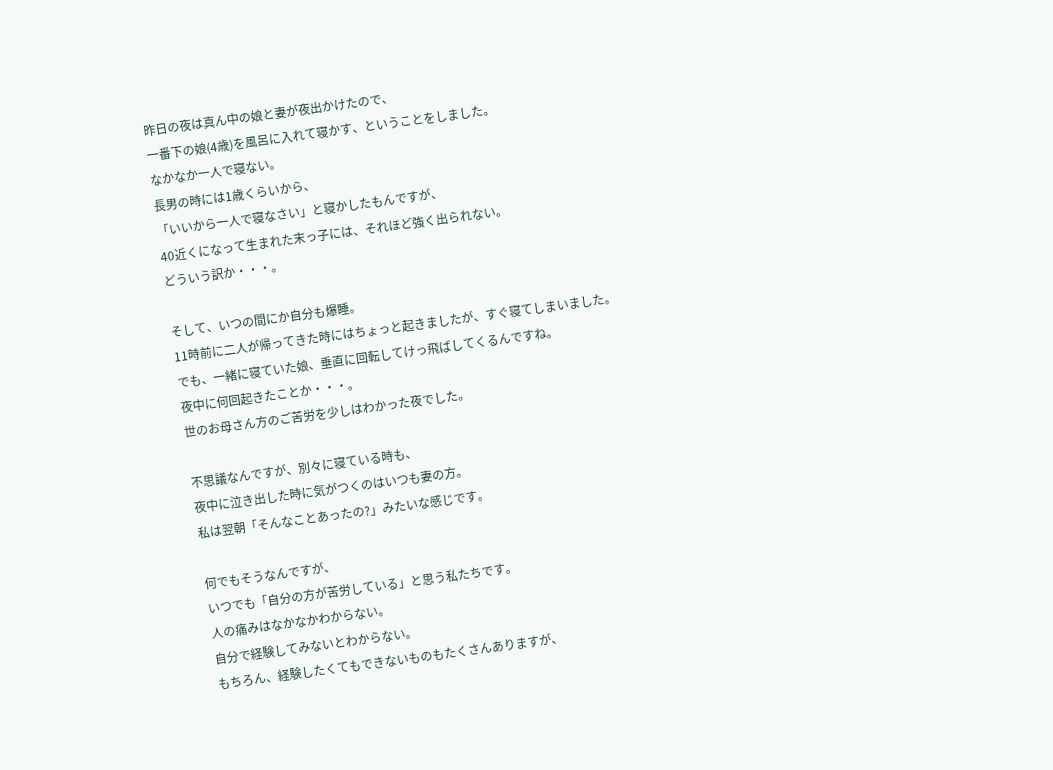昨日の夜は真ん中の娘と妻が夜出かけたので、
一番下の娘(4歳)を風呂に入れて寝かす、ということをしました。
なかなか一人で寝ない。
長男の時には1歳くらいから、
「いいから一人で寝なさい」と寝かしたもんですが、
40近くになって生まれた末っ子には、それほど強く出られない。
どういう訳か・・・。

そして、いつの間にか自分も爆睡。
11時前に二人が帰ってきた時にはちょっと起きましたが、すぐ寝てしまいました。
でも、一緒に寝ていた娘、垂直に回転してけっ飛ばしてくるんですね。
夜中に何回起きたことか・・・。
世のお母さん方のご苦労を少しはわかった夜でした。

不思議なんですが、別々に寝ている時も、
夜中に泣き出した時に気がつくのはいつも妻の方。
私は翌朝「そんなことあったの?」みたいな感じです。

何でもそうなんですが、
いつでも「自分の方が苦労している」と思う私たちです。
人の痛みはなかなかわからない。
自分で経験してみないとわからない。
もちろん、経験したくてもできないものもたくさんありますが、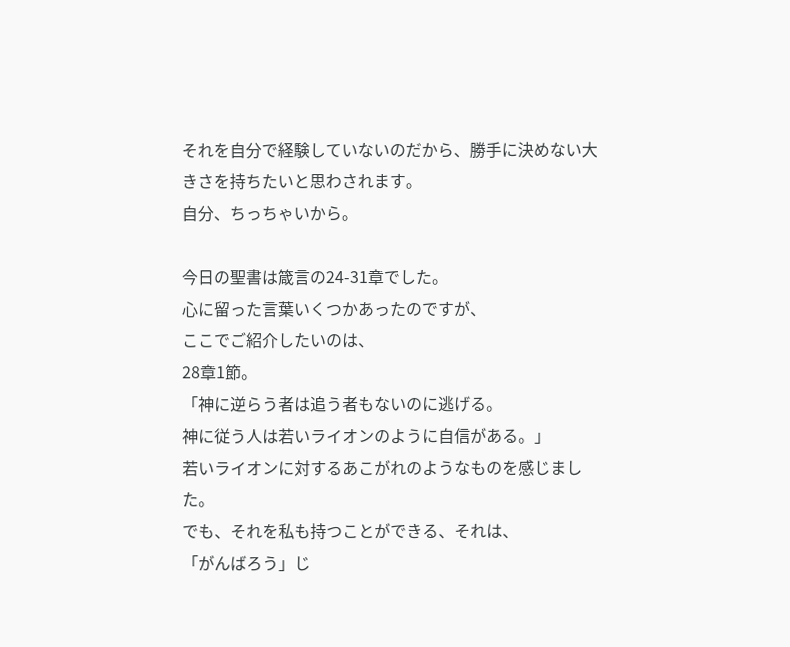それを自分で経験していないのだから、勝手に決めない大きさを持ちたいと思わされます。
自分、ちっちゃいから。

今日の聖書は箴言の24-31章でした。
心に留った言葉いくつかあったのですが、
ここでご紹介したいのは、
28章1節。
「神に逆らう者は追う者もないのに逃げる。
神に従う人は若いライオンのように自信がある。」
若いライオンに対するあこがれのようなものを感じました。
でも、それを私も持つことができる、それは、
「がんばろう」じ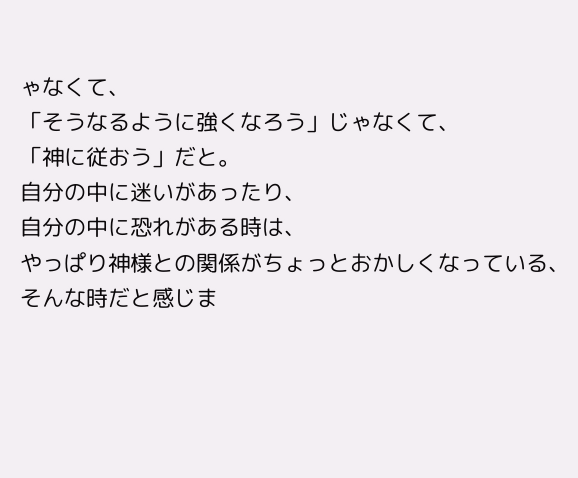ゃなくて、
「そうなるように強くなろう」じゃなくて、
「神に従おう」だと。
自分の中に迷いがあったり、
自分の中に恐れがある時は、
やっぱり神様との関係がちょっとおかしくなっている、
そんな時だと感じま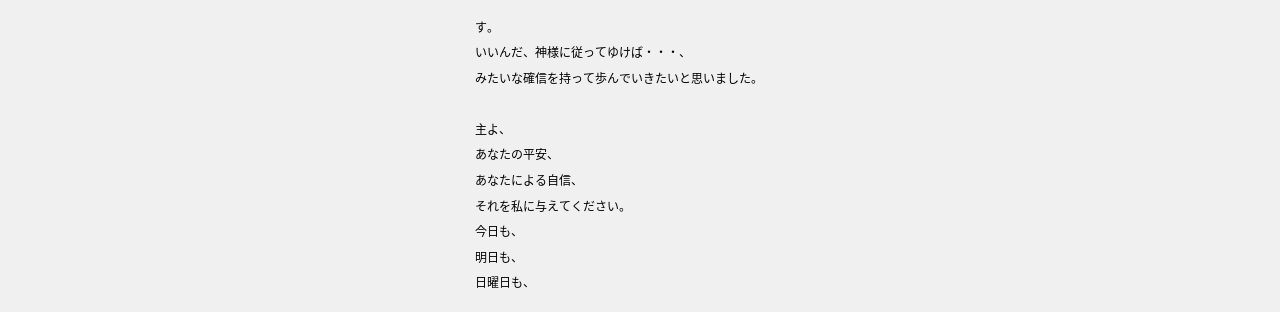す。
いいんだ、神様に従ってゆけば・・・、
みたいな確信を持って歩んでいきたいと思いました。

主よ、
あなたの平安、
あなたによる自信、
それを私に与えてください。
今日も、
明日も、
日曜日も、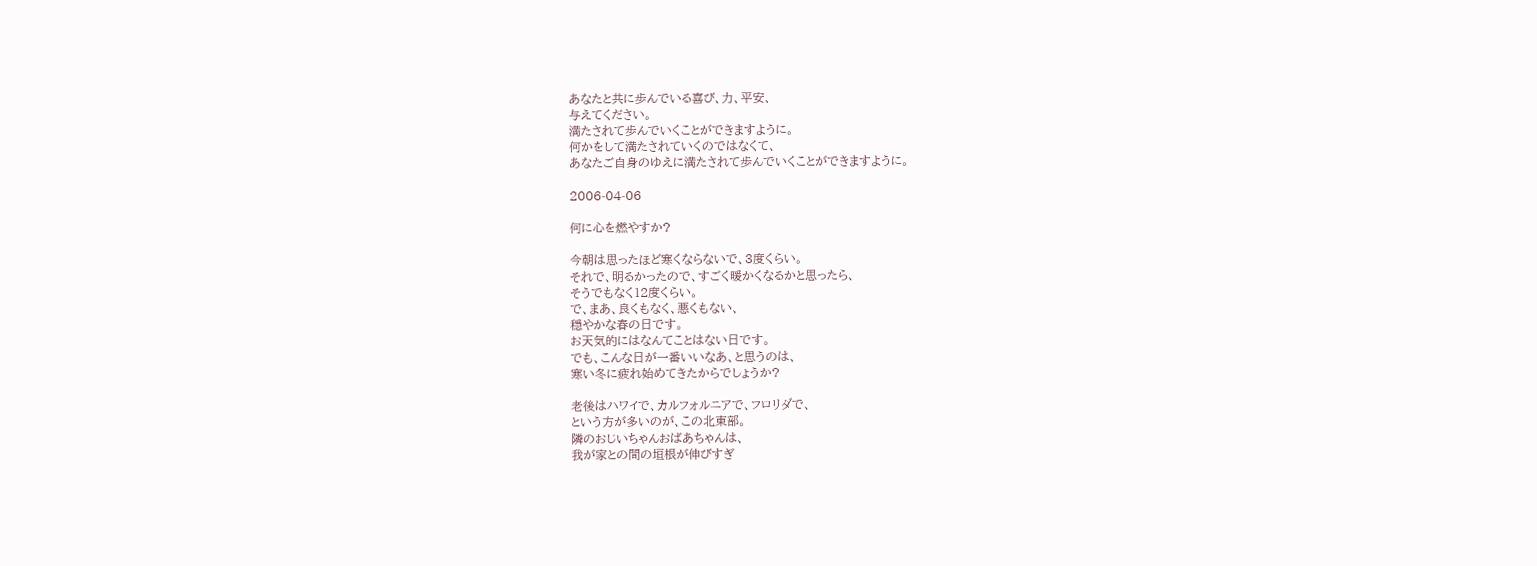あなたと共に歩んでいる喜び、力、平安、
与えてください。
満たされて歩んでいくことができますように。
何かをして満たされていくのではなくて、
あなたご自身のゆえに満たされて歩んでいくことができますように。

2006-04-06

何に心を燃やすか?

今朝は思ったほど寒くならないで、3度くらい。
それで、明るかったので、すごく暖かくなるかと思ったら、
そうでもなく12度くらい。
で、まあ、良くもなく、悪くもない、
穏やかな春の日です。
お天気的にはなんてことはない日です。
でも、こんな日が一番いいなあ、と思うのは、
寒い冬に疲れ始めてきたからでしょうか?

老後はハワイで、カルフォルニアで、フロリダで、
という方が多いのが、この北東部。
隣のおじいちゃんおばあちゃんは、
我が家との間の垣根が伸びすぎ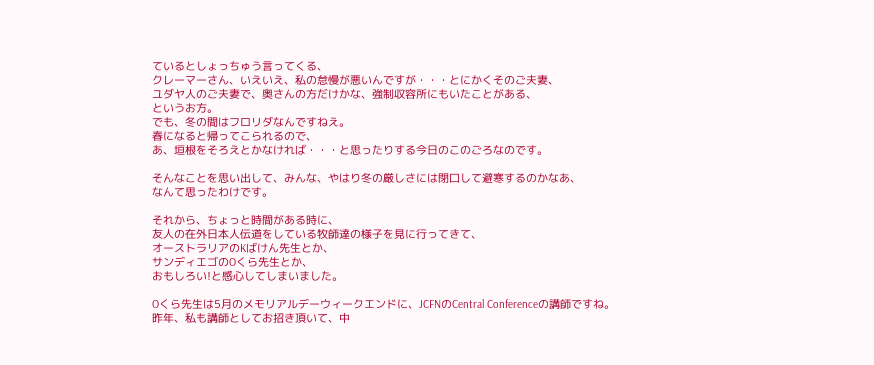ているとしょっちゅう言ってくる、
クレーマーさん、いえいえ、私の怠慢が悪いんですが・・・とにかくそのご夫妻、
ユダヤ人のご夫妻で、奥さんの方だけかな、強制収容所にもいたことがある、
というお方。
でも、冬の間はフロリダなんですねえ。
春になると帰ってこられるので、
あ、垣根をそろえとかなければ・・・と思ったりする今日のこのごろなのです。

そんなことを思い出して、みんな、やはり冬の厳しさには閉口して避寒するのかなあ、
なんて思ったわけです。

それから、ちょっと時間がある時に、
友人の在外日本人伝道をしている牧師達の様子を見に行ってきて、
オーストラリアのKばけん先生とか、
サンディエゴのOくら先生とか、
おもしろい!と感心してしまいました。

Oくら先生は5月のメモリアルデーウィークエンドに、JCFNのCentral Conferenceの講師ですね。
昨年、私も講師としてお招き頂いて、中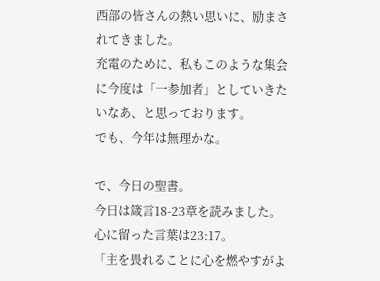西部の皆さんの熱い思いに、励まされてきました。
充電のために、私もこのような集会に今度は「一参加者」としていきたいなあ、と思っております。
でも、今年は無理かな。

で、今日の聖書。
今日は箴言18-23章を読みました。
心に留った言葉は23:17。
「主を畏れることに心を燃やすがよ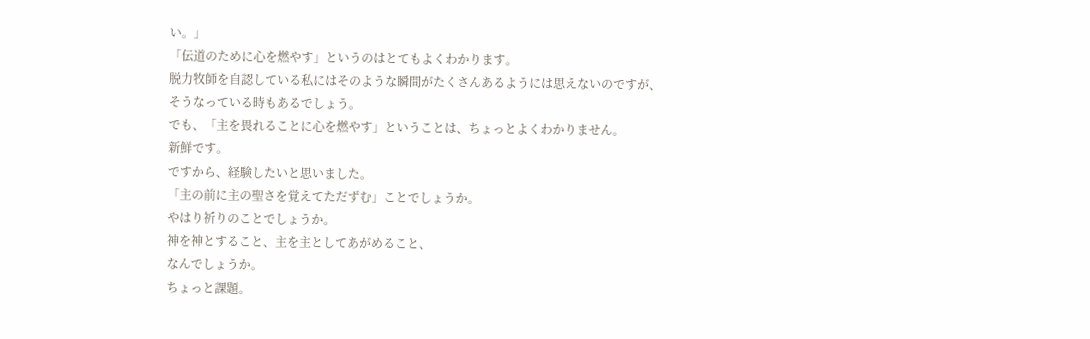い。」
「伝道のために心を燃やす」というのはとてもよくわかります。
脱力牧師を自認している私にはそのような瞬間がたくさんあるようには思えないのですが、
そうなっている時もあるでしょう。
でも、「主を畏れることに心を燃やす」ということは、ちょっとよくわかりません。
新鮮です。
ですから、経験したいと思いました。
「主の前に主の聖さを覚えてただずむ」ことでしょうか。
やはり祈りのことでしょうか。
神を神とすること、主を主としてあがめること、
なんでしょうか。
ちょっと課題。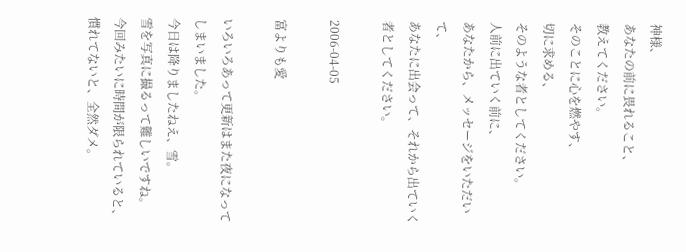神様、
あなたの前に畏れること、
教えてください。
そのことに心を燃やす、
切に求める、
そのような者としてください。
人前に出ていく前に、
あなたから、メッセージをいただいて、
あなたに出会って、それから出ていく者としてください。

2006-04-05

富よりも愛

いろいろあって更新はまた夜になってしまいました。
今日は降りましたねえ、雪。
雪を写真に撮るって難しいですね。
今回みたいに時間が限られていると、
慣れてないと、全然ダメ。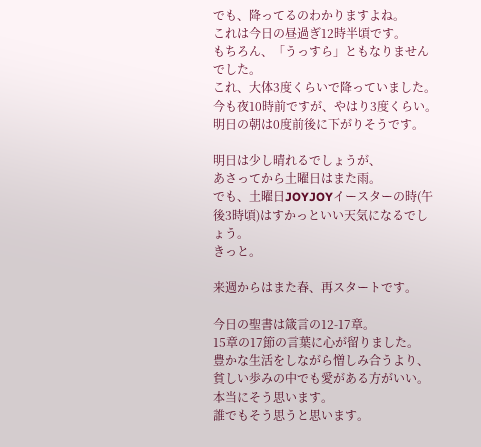でも、降ってるのわかりますよね。
これは今日の昼過ぎ12時半頃です。
もちろん、「うっすら」ともなりませんでした。
これ、大体3度くらいで降っていました。
今も夜10時前ですが、やはり3度くらい。
明日の朝は0度前後に下がりそうです。

明日は少し晴れるでしょうが、
あさってから土曜日はまた雨。
でも、土曜日JOYJOYイースターの時(午後3時頃)はすかっといい天気になるでしょう。
きっと。

来週からはまた春、再スタートです。

今日の聖書は箴言の12-17章。
15章の17節の言葉に心が留りました。
豊かな生活をしながら憎しみ合うより、
貧しい歩みの中でも愛がある方がいい。
本当にそう思います。
誰でもそう思うと思います。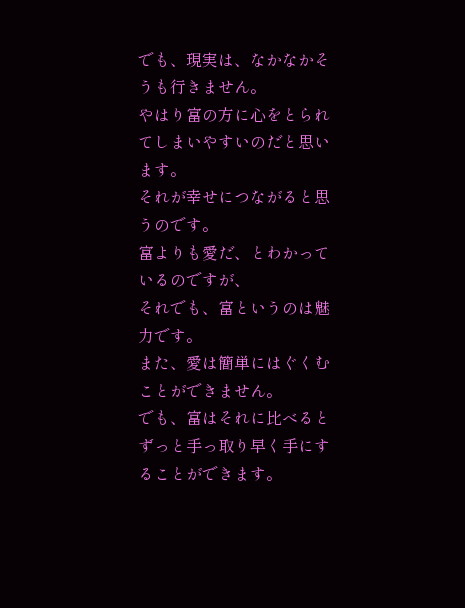でも、現実は、なかなかそうも行きません。
やはり富の方に心をとられてしまいやすいのだと思います。
それが幸せにつながると思うのです。
富よりも愛だ、とわかっているのですが、
それでも、富というのは魅力です。
また、愛は簡単にはぐくむことができません。
でも、富はそれに比べるとずっと手っ取り早く手にすることができます。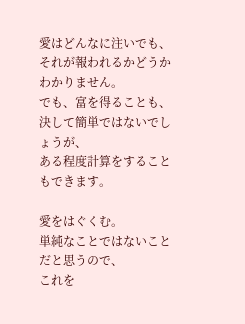愛はどんなに注いでも、それが報われるかどうかわかりません。
でも、富を得ることも、決して簡単ではないでしょうが、
ある程度計算をすることもできます。

愛をはぐくむ。
単純なことではないことだと思うので、
これを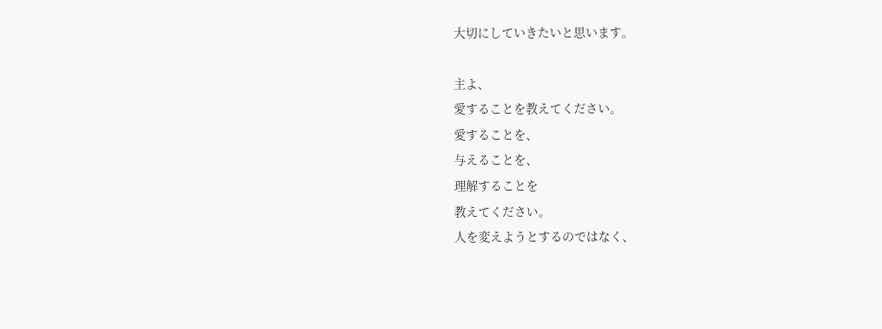大切にしていきたいと思います。

主よ、
愛することを教えてください。
愛することを、
与えることを、
理解することを
教えてください。
人を変えようとするのではなく、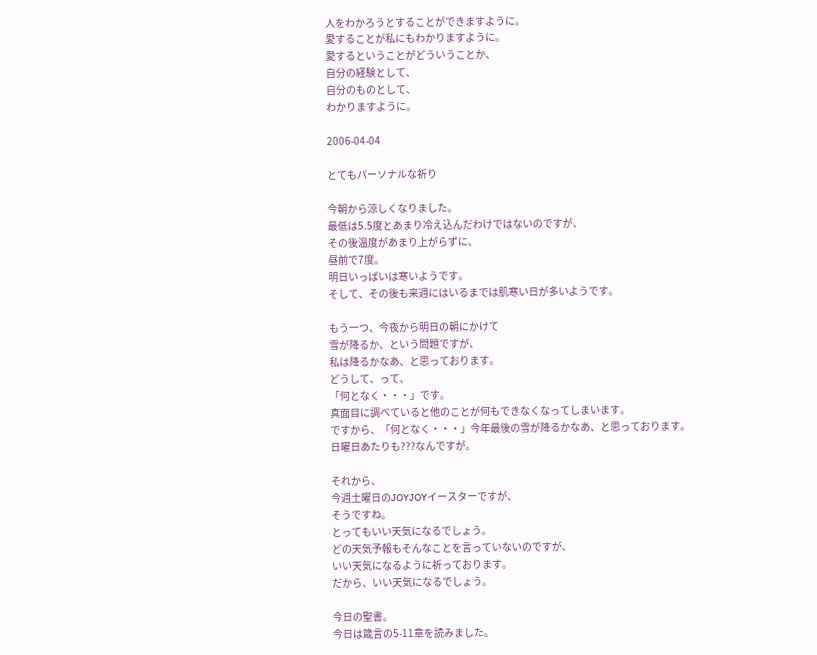人をわかろうとすることができますように。
愛することが私にもわかりますように。
愛するということがどういうことか、
自分の経験として、
自分のものとして、
わかりますように。

2006-04-04

とてもパーソナルな祈り

今朝から涼しくなりました。
最低は5.5度とあまり冷え込んだわけではないのですが、
その後温度があまり上がらずに、
昼前で7度。
明日いっぱいは寒いようです。
そして、その後も来週にはいるまでは肌寒い日が多いようです。

もう一つ、今夜から明日の朝にかけて
雪が降るか、という問題ですが、
私は降るかなあ、と思っております。
どうして、って、
「何となく・・・」です。
真面目に調べていると他のことが何もできなくなってしまいます。
ですから、「何となく・・・」今年最後の雪が降るかなあ、と思っております。
日曜日あたりも???なんですが。

それから、
今週土曜日のJOYJOYイースターですが、
そうですね。
とってもいい天気になるでしょう。
どの天気予報もそんなことを言っていないのですが、
いい天気になるように祈っております。
だから、いい天気になるでしょう。

今日の聖書。
今日は箴言の5-11章を読みました。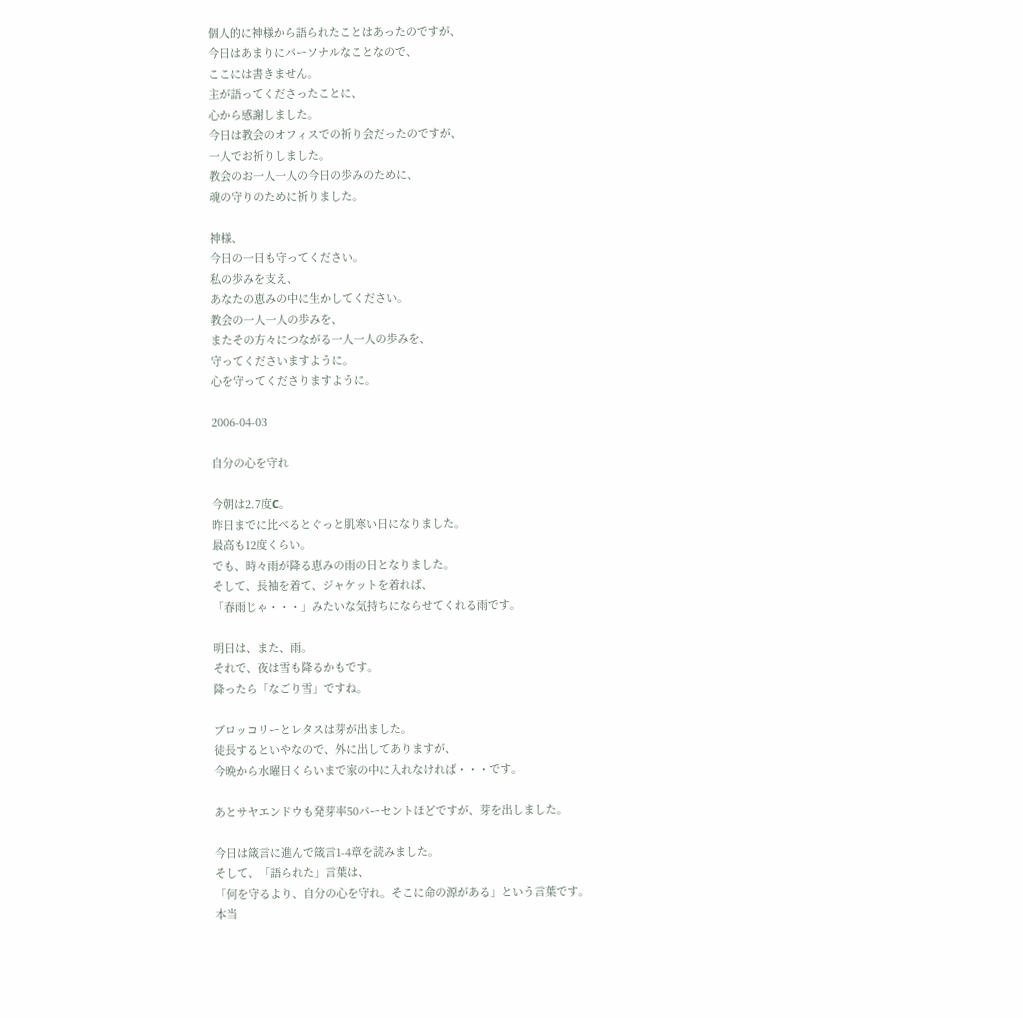個人的に神様から語られたことはあったのですが、
今日はあまりにパーソナルなことなので、
ここには書きません。
主が語ってくださったことに、
心から感謝しました。
今日は教会のオフィスでの祈り会だったのですが、
一人でお祈りしました。
教会のお一人一人の今日の歩みのために、
魂の守りのために祈りました。

神様、
今日の一日も守ってください。
私の歩みを支え、
あなたの恵みの中に生かしてください。
教会の一人一人の歩みを、
またその方々につながる一人一人の歩みを、
守ってくださいますように。
心を守ってくださりますように。

2006-04-03

自分の心を守れ

今朝は2.7度C。
昨日までに比べるとぐっと肌寒い日になりました。
最高も12度くらい。
でも、時々雨が降る恵みの雨の日となりました。
そして、長袖を着て、ジャケットを着れば、
「春雨じゃ・・・」みたいな気持ちにならせてくれる雨です。

明日は、また、雨。
それで、夜は雪も降るかもです。
降ったら「なごり雪」ですね。

ブロッコリーとレタスは芽が出ました。
徒長するといやなので、外に出してありますが、
今晩から水曜日くらいまで家の中に入れなければ・・・です。

あとサヤエンドウも発芽率50パーセントほどですが、芽を出しました。

今日は箴言に進んで箴言1-4章を読みました。
そして、「語られた」言葉は、
「何を守るより、自分の心を守れ。そこに命の源がある」という言葉です。
本当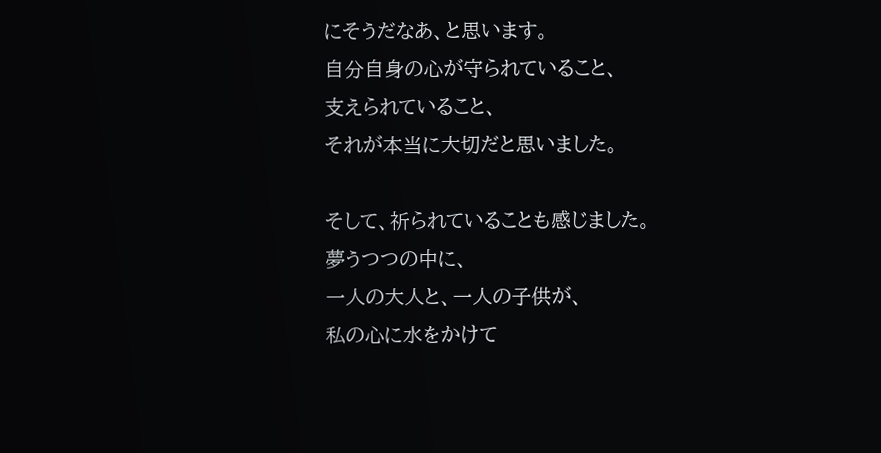にそうだなあ、と思います。
自分自身の心が守られていること、
支えられていること、
それが本当に大切だと思いました。

そして、祈られていることも感じました。
夢うつつの中に、
一人の大人と、一人の子供が、
私の心に水をかけて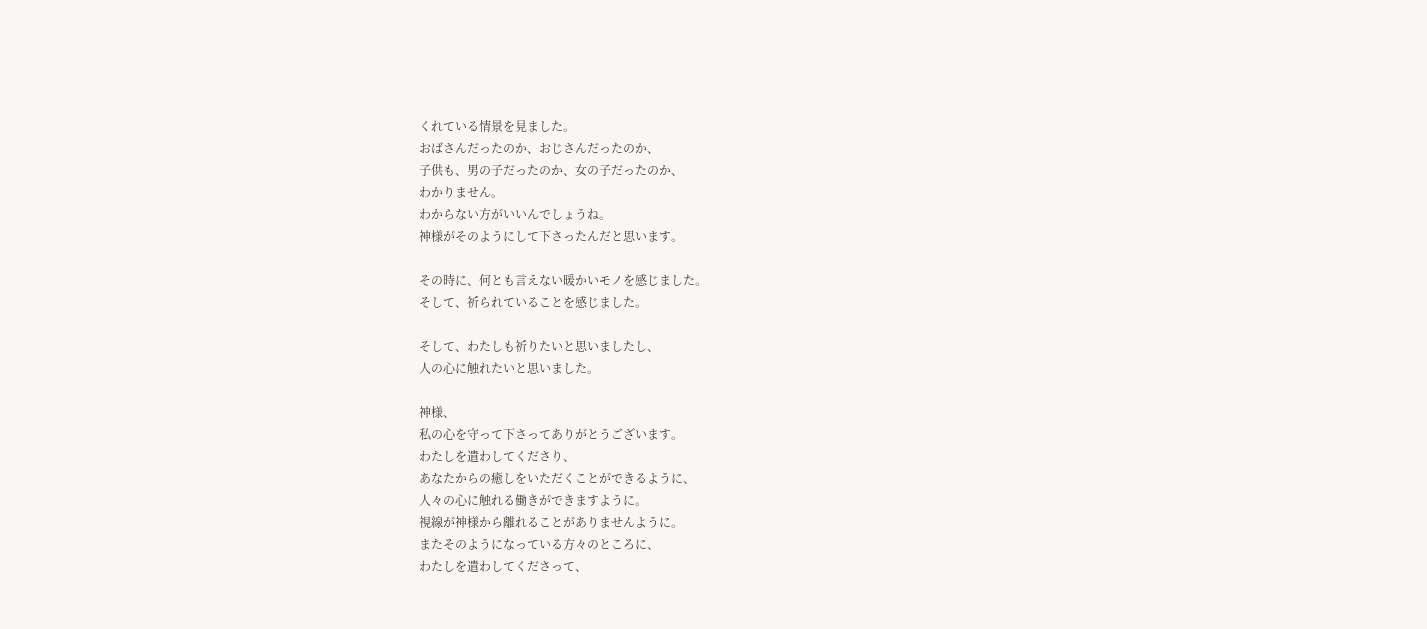くれている情景を見ました。
おばさんだったのか、おじさんだったのか、
子供も、男の子だったのか、女の子だったのか、
わかりません。
わからない方がいいんでしょうね。
神様がそのようにして下さったんだと思います。

その時に、何とも言えない暖かいモノを感じました。
そして、祈られていることを感じました。

そして、わたしも祈りたいと思いましたし、
人の心に触れたいと思いました。

神様、
私の心を守って下さってありがとうございます。
わたしを遣わしてくださり、
あなたからの癒しをいただくことができるように、
人々の心に触れる働きができますように。
視線が神様から離れることがありませんように。
またそのようになっている方々のところに、
わたしを遣わしてくださって、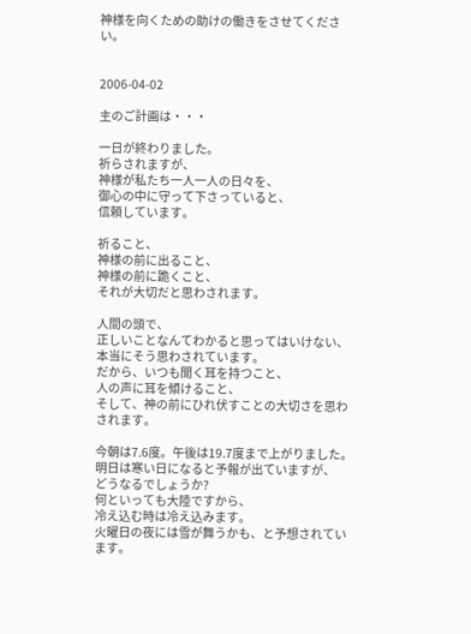神様を向くための助けの働きをさせてください。


2006-04-02

主のご計画は・・・

一日が終わりました。
祈らされますが、
神様が私たち一人一人の日々を、
御心の中に守って下さっていると、
信頼しています。

祈ること、
神様の前に出ること、
神様の前に跪くこと、
それが大切だと思わされます。

人間の頭で、
正しいことなんてわかると思ってはいけない、
本当にそう思わされています。
だから、いつも聞く耳を持つこと、
人の声に耳を傾けること、
そして、神の前にひれ伏すことの大切さを思わされます。

今朝は7.6度。午後は19.7度まで上がりました。
明日は寒い日になると予報が出ていますが、
どうなるでしょうか?
何といっても大陸ですから、
冷え込む時は冷え込みます。
火曜日の夜には雪が舞うかも、と予想されています。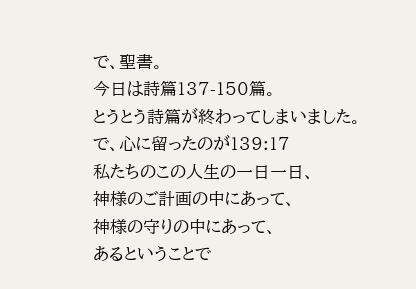で、聖書。
今日は詩篇137-150篇。
とうとう詩篇が終わってしまいました。
で、心に留ったのが139:17
私たちのこの人生の一日一日、
神様のご計画の中にあって、
神様の守りの中にあって、
あるということで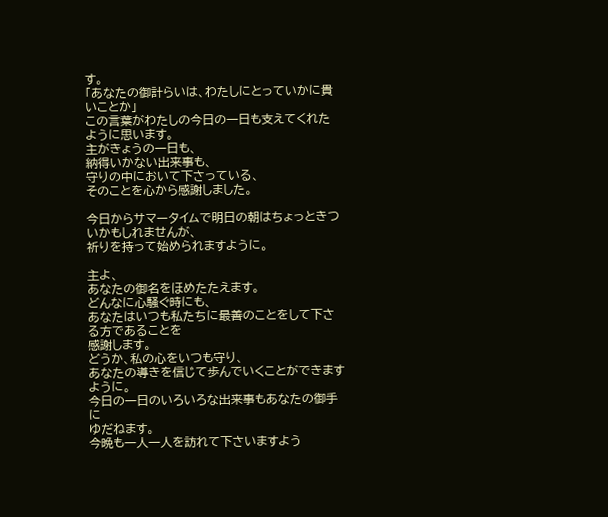す。
「あなたの御計らいは、わたしにとっていかに貴いことか」
この言葉がわたしの今日の一日も支えてくれたように思います。
主がきょうの一日も、
納得いかない出来事も、
守りの中において下さっている、
そのことを心から感謝しました。

今日からサマータイムで明日の朝はちょっときついかもしれませんが、
祈りを持って始められますように。

主よ、
あなたの御名をほめたたえます。
どんなに心騒ぐ時にも、
あなたはいつも私たちに最善のことをして下さる方であることを
感謝します。
どうか、私の心をいつも守り、
あなたの導きを信じて歩んでいくことができますように。
今日の一日のいろいろな出来事もあなたの御手に
ゆだねます。
今晩も一人一人を訪れて下さいますよう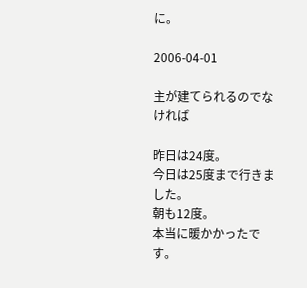に。

2006-04-01

主が建てられるのでなければ

昨日は24度。
今日は25度まで行きました。
朝も12度。
本当に暖かかったです。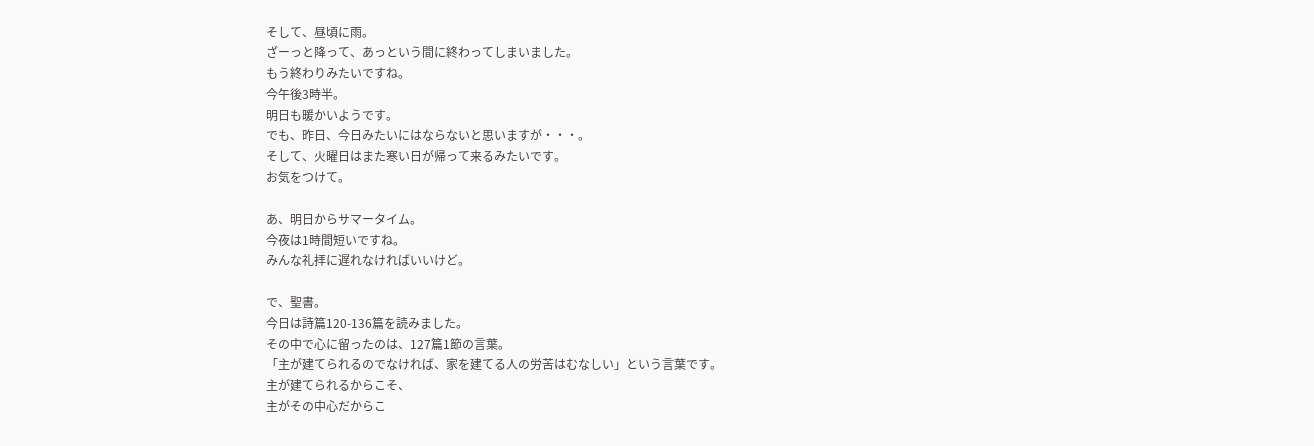そして、昼頃に雨。
ざーっと降って、あっという間に終わってしまいました。
もう終わりみたいですね。
今午後3時半。
明日も暖かいようです。
でも、昨日、今日みたいにはならないと思いますが・・・。
そして、火曜日はまた寒い日が帰って来るみたいです。
お気をつけて。

あ、明日からサマータイム。
今夜は1時間短いですね。
みんな礼拝に遅れなければいいけど。

で、聖書。
今日は詩篇120-136篇を読みました。
その中で心に留ったのは、127篇1節の言葉。
「主が建てられるのでなければ、家を建てる人の労苦はむなしい」という言葉です。
主が建てられるからこそ、
主がその中心だからこ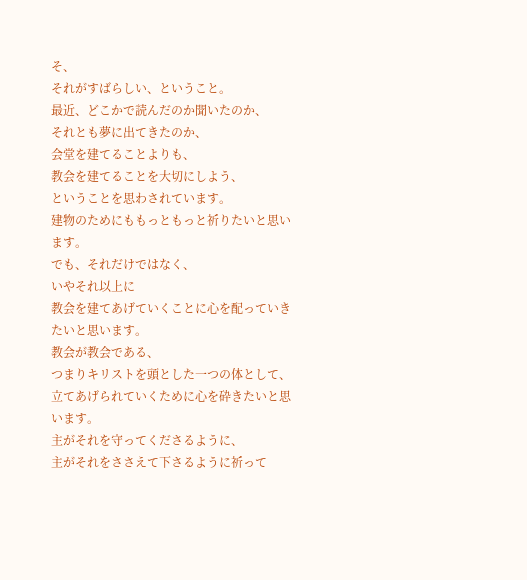そ、
それがすばらしい、ということ。
最近、どこかで読んだのか聞いたのか、
それとも夢に出てきたのか、
会堂を建てることよりも、
教会を建てることを大切にしよう、
ということを思わされています。
建物のためにももっともっと祈りたいと思います。
でも、それだけではなく、
いやそれ以上に
教会を建てあげていくことに心を配っていきたいと思います。
教会が教会である、
つまりキリストを頭とした一つの体として、
立てあげられていくために心を砕きたいと思います。
主がそれを守ってくださるように、
主がそれをささえて下さるように祈って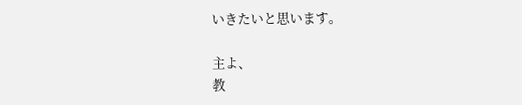いきたいと思います。

主よ、
教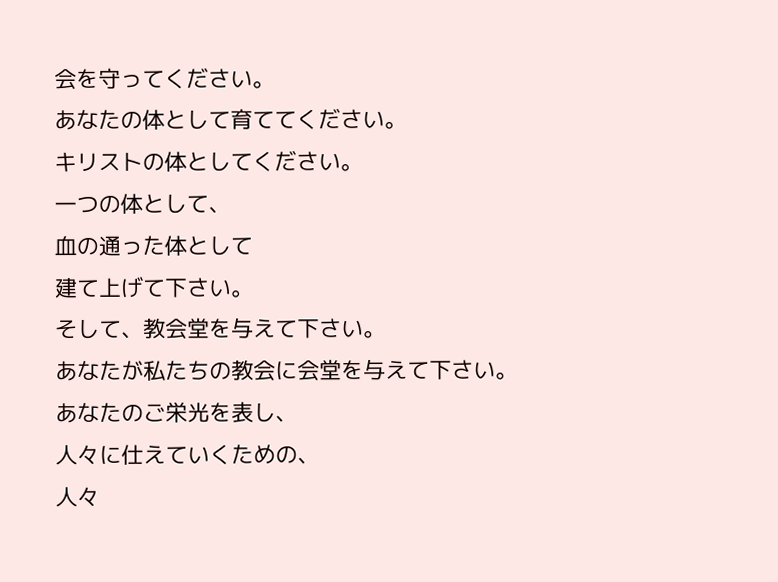会を守ってください。
あなたの体として育ててください。
キリストの体としてください。
一つの体として、
血の通った体として
建て上げて下さい。
そして、教会堂を与えて下さい。
あなたが私たちの教会に会堂を与えて下さい。
あなたのご栄光を表し、
人々に仕えていくための、
人々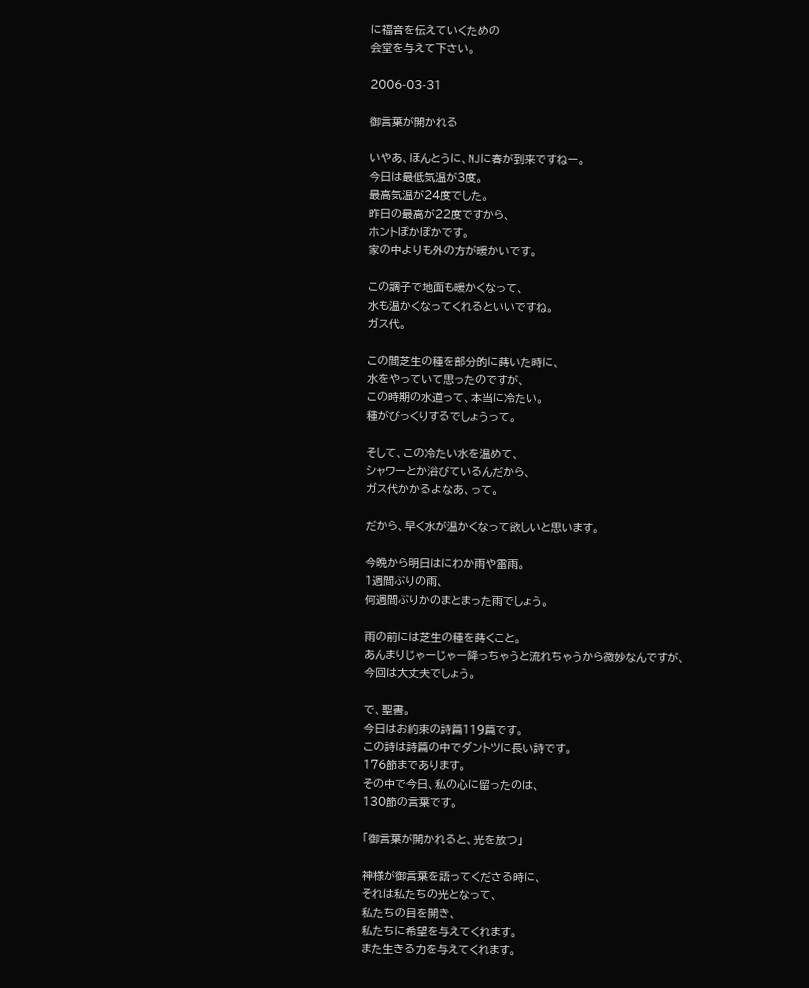に福音を伝えていくための
会堂を与えて下さい。

2006-03-31

御言葉が開かれる

いやあ、ほんとうに、NJに春が到来ですねー。
今日は最低気温が3度。
最高気温が24度でした。
昨日の最高が22度ですから、
ホントぽかぽかです。
家の中よりも外の方が暖かいです。

この調子で地面も暖かくなって、
水も温かくなってくれるといいですね。
ガス代。

この間芝生の種を部分的に蒔いた時に、
水をやっていて思ったのですが、
この時期の水道って、本当に冷たい。
種がびっくりするでしょうって。

そして、この冷たい水を温めて、
シャワーとか浴びているんだから、
ガス代かかるよなあ、って。

だから、早く水が温かくなって欲しいと思います。

今晩から明日はにわか雨や雷雨。
1週間ぶりの雨、
何週間ぶりかのまとまった雨でしょう。

雨の前には芝生の種を蒔くこと。
あんまりじゃーじゃー降っちゃうと流れちゃうから微妙なんですが、
今回は大丈夫でしょう。

で、聖書。
今日はお約束の詩篇119篇です。
この詩は詩篇の中でダントツに長い詩です。
176節まであります。
その中で今日、私の心に留ったのは、
130節の言葉です。

「御言葉が開かれると、光を放つ」

神様が御言葉を語ってくださる時に、
それは私たちの光となって、
私たちの目を開き、
私たちに希望を与えてくれます。
また生きる力を与えてくれます。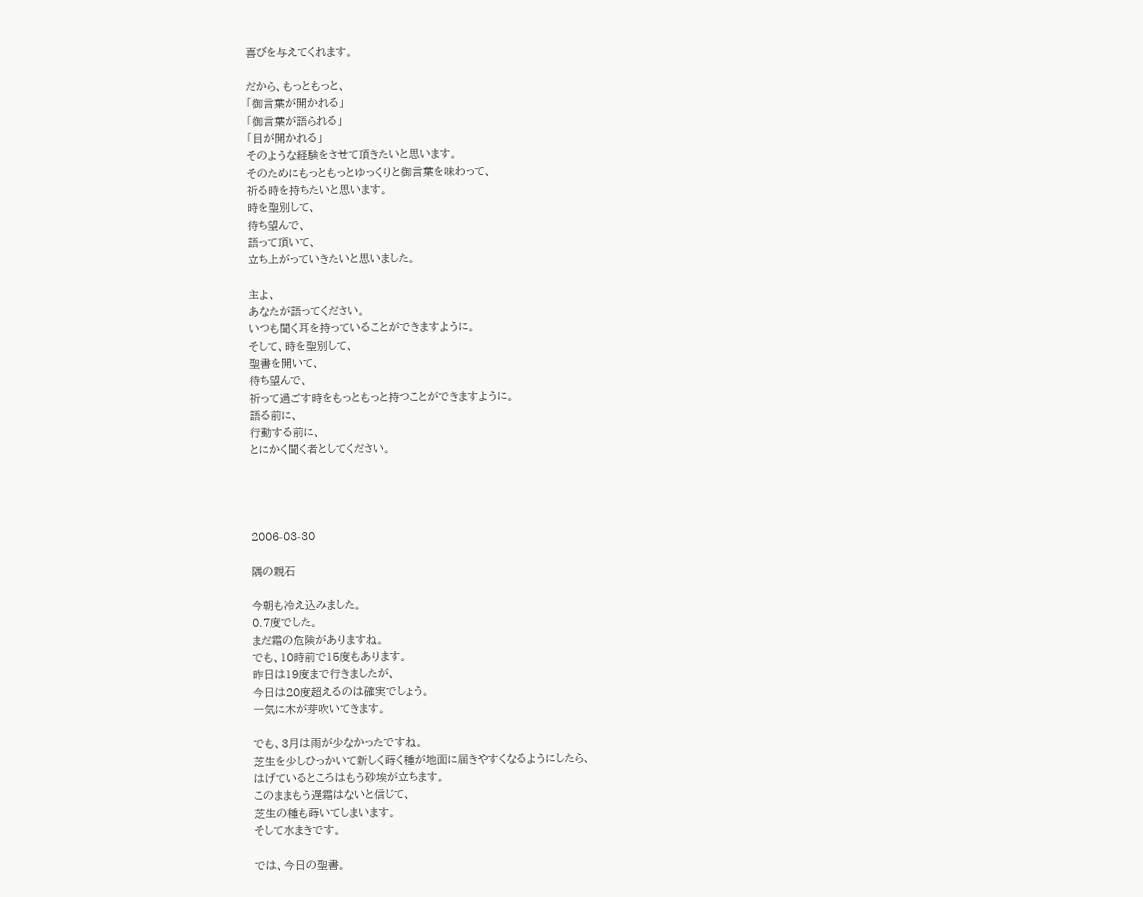喜びを与えてくれます。

だから、もっともっと、
「御言葉が開かれる」
「御言葉が語られる」
「目が開かれる」
そのような経験をさせて頂きたいと思います。
そのためにもっともっとゆっくりと御言葉を味わって、
祈る時を持ちたいと思います。
時を聖別して、
待ち望んで、
語って頂いて、
立ち上がっていきたいと思いました。

主よ、
あなたが語ってください。
いつも聞く耳を持っていることができますように。
そして、時を聖別して、
聖書を開いて、
待ち望んで、
祈って過ごす時をもっともっと持つことができますように。
語る前に、
行動する前に、
とにかく聞く者としてください。




2006-03-30

隅の親石

今朝も冷え込みました。
0.7度でした。
まだ霜の危険がありますね。
でも、10時前で15度もあります。
昨日は19度まで行きましたが、
今日は20度超えるのは確実でしょう。
一気に木が芽吹いてきます。

でも、3月は雨が少なかったですね。
芝生を少しひっかいて新しく蒔く種が地面に届きやすくなるようにしたら、
はげているところはもう砂埃が立ちます。
このままもう遅霜はないと信じて、
芝生の種も蒔いてしまいます。
そして水まきです。

では、今日の聖書。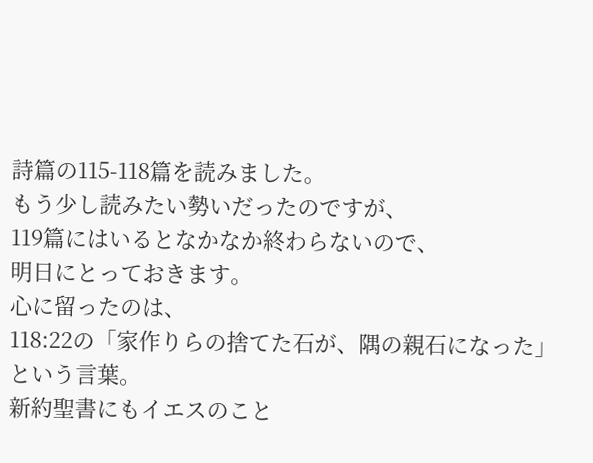詩篇の115-118篇を読みました。
もう少し読みたい勢いだったのですが、
119篇にはいるとなかなか終わらないので、
明日にとっておきます。
心に留ったのは、
118:22の「家作りらの捨てた石が、隅の親石になった」という言葉。
新約聖書にもイエスのこと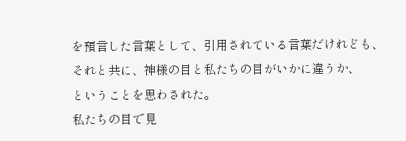を預言した言葉として、引用されている言葉だけれども、
それと共に、神様の目と私たちの目がいかに違うか、
ということを思わされた。
私たちの目で見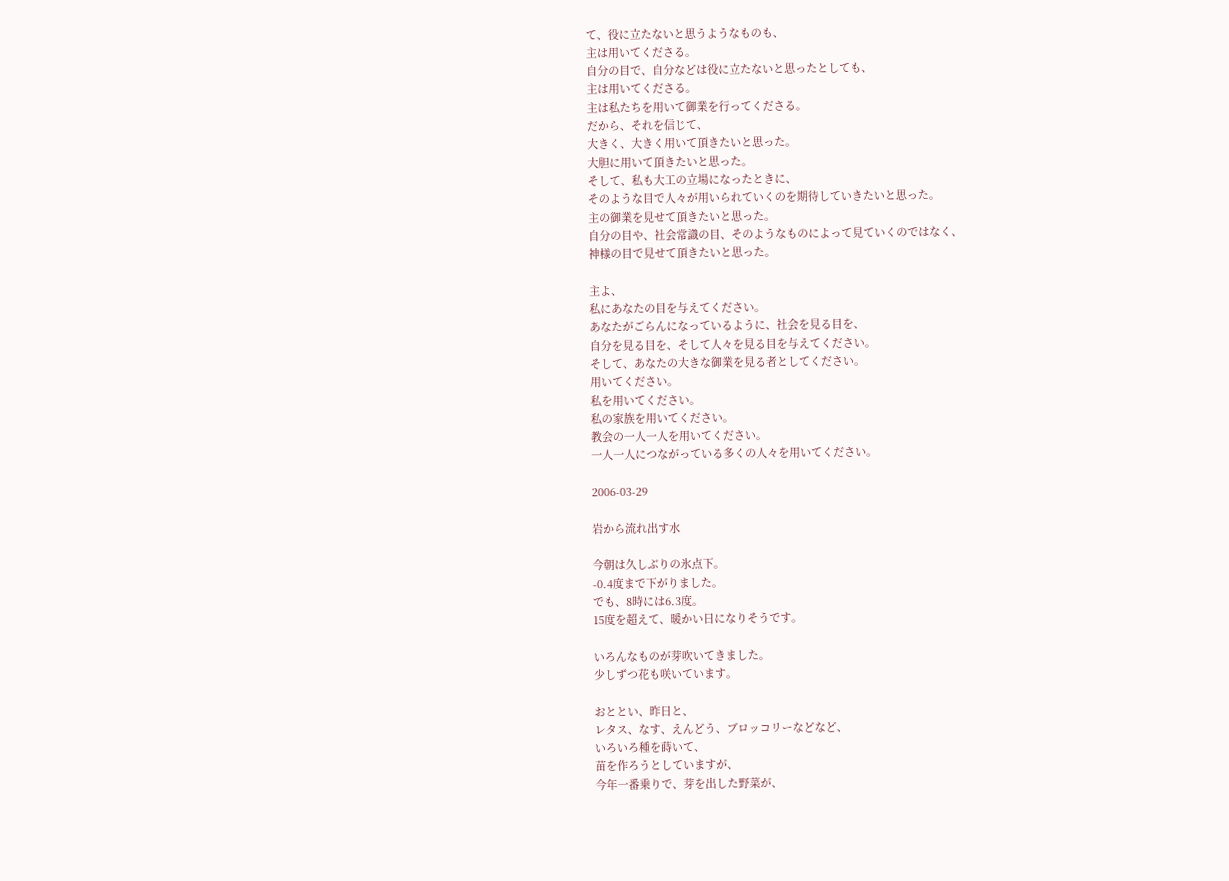て、役に立たないと思うようなものも、
主は用いてくださる。
自分の目で、自分などは役に立たないと思ったとしても、
主は用いてくださる。
主は私たちを用いて御業を行ってくださる。
だから、それを信じて、
大きく、大きく用いて頂きたいと思った。
大胆に用いて頂きたいと思った。
そして、私も大工の立場になったときに、
そのような目で人々が用いられていくのを期待していきたいと思った。
主の御業を見せて頂きたいと思った。
自分の目や、社会常識の目、そのようなものによって見ていくのではなく、
神様の目で見せて頂きたいと思った。

主よ、
私にあなたの目を与えてください。
あなたがごらんになっているように、社会を見る目を、
自分を見る目を、そして人々を見る目を与えてください。
そして、あなたの大きな御業を見る者としてください。
用いてください。
私を用いてください。
私の家族を用いてください。
教会の一人一人を用いてください。
一人一人につながっている多くの人々を用いてください。

2006-03-29

岩から流れ出す水

今朝は久しぶりの氷点下。
-0.4度まで下がりました。
でも、8時には6.3度。
15度を超えて、暖かい日になりそうです。

いろんなものが芽吹いてきました。
少しずつ花も咲いています。

おととい、昨日と、
レタス、なす、えんどう、ブロッコリーなどなど、
いろいろ種を蒔いて、
苗を作ろうとしていますが、
今年一番乗りで、芽を出した野菜が、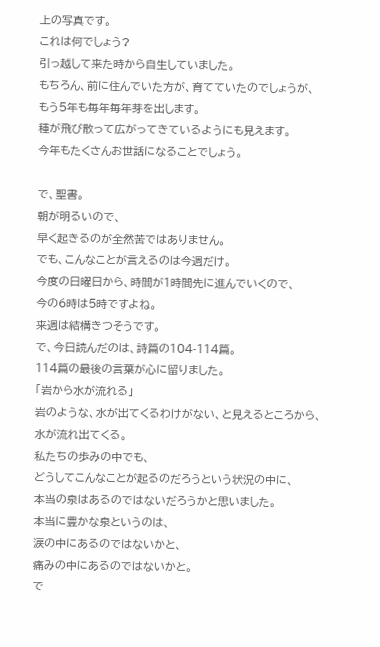上の写真です。
これは何でしょう?
引っ越して来た時から自生していました。
もちろん、前に住んでいた方が、育てていたのでしょうが、
もう5年も毎年毎年芽を出します。
種が飛び散って広がってきているようにも見えます。
今年もたくさんお世話になることでしょう。

で、聖書。
朝が明るいので、
早く起きるのが全然苦ではありません。
でも、こんなことが言えるのは今週だけ。
今度の日曜日から、時間が1時間先に進んでいくので、
今の6時は5時ですよね。
来週は結構きつそうです。
で、今日読んだのは、詩篇の104-114篇。
114篇の最後の言葉が心に留りました。
「岩から水が流れる」
岩のような、水が出てくるわけがない、と見えるところから、
水が流れ出てくる。
私たちの歩みの中でも、
どうしてこんなことが起るのだろうという状況の中に、
本当の泉はあるのではないだろうかと思いました。
本当に豊かな泉というのは、
涙の中にあるのではないかと、
痛みの中にあるのではないかと。
で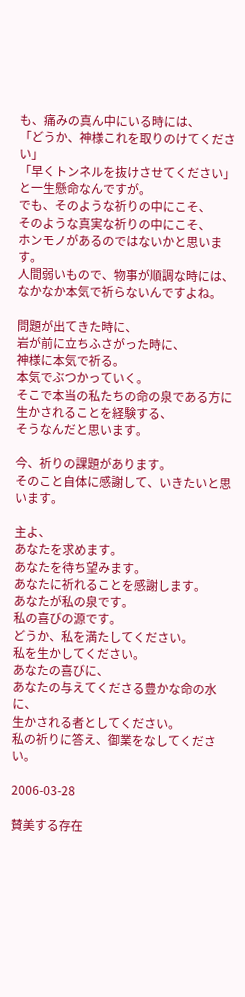も、痛みの真ん中にいる時には、
「どうか、神様これを取りのけてください」
「早くトンネルを抜けさせてください」
と一生懸命なんですが。
でも、そのような祈りの中にこそ、
そのような真実な祈りの中にこそ、
ホンモノがあるのではないかと思います。
人間弱いもので、物事が順調な時には、
なかなか本気で祈らないんですよね。

問題が出てきた時に、
岩が前に立ちふさがった時に、
神様に本気で祈る。
本気でぶつかっていく。
そこで本当の私たちの命の泉である方に生かされることを経験する、
そうなんだと思います。

今、祈りの課題があります。
そのこと自体に感謝して、いきたいと思います。

主よ、
あなたを求めます。
あなたを待ち望みます。
あなたに祈れることを感謝します。
あなたが私の泉です。
私の喜びの源です。
どうか、私を満たしてください。
私を生かしてください。
あなたの喜びに、
あなたの与えてくださる豊かな命の水に、
生かされる者としてください。
私の祈りに答え、御業をなしてください。

2006-03-28

賛美する存在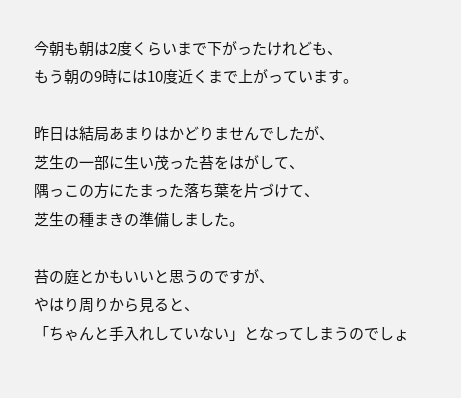今朝も朝は2度くらいまで下がったけれども、
もう朝の9時には10度近くまで上がっています。

昨日は結局あまりはかどりませんでしたが、
芝生の一部に生い茂った苔をはがして、
隅っこの方にたまった落ち葉を片づけて、
芝生の種まきの準備しました。

苔の庭とかもいいと思うのですが、
やはり周りから見ると、
「ちゃんと手入れしていない」となってしまうのでしょ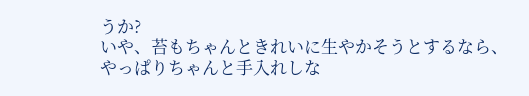うか?
いや、苔もちゃんときれいに生やかそうとするなら、
やっぱりちゃんと手入れしな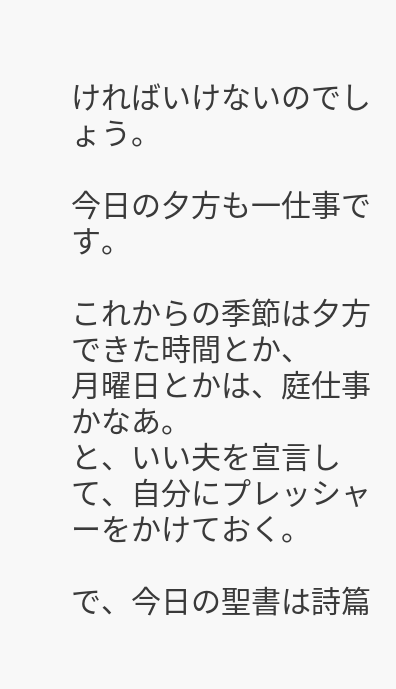ければいけないのでしょう。

今日の夕方も一仕事です。

これからの季節は夕方できた時間とか、
月曜日とかは、庭仕事かなあ。
と、いい夫を宣言して、自分にプレッシャーをかけておく。

で、今日の聖書は詩篇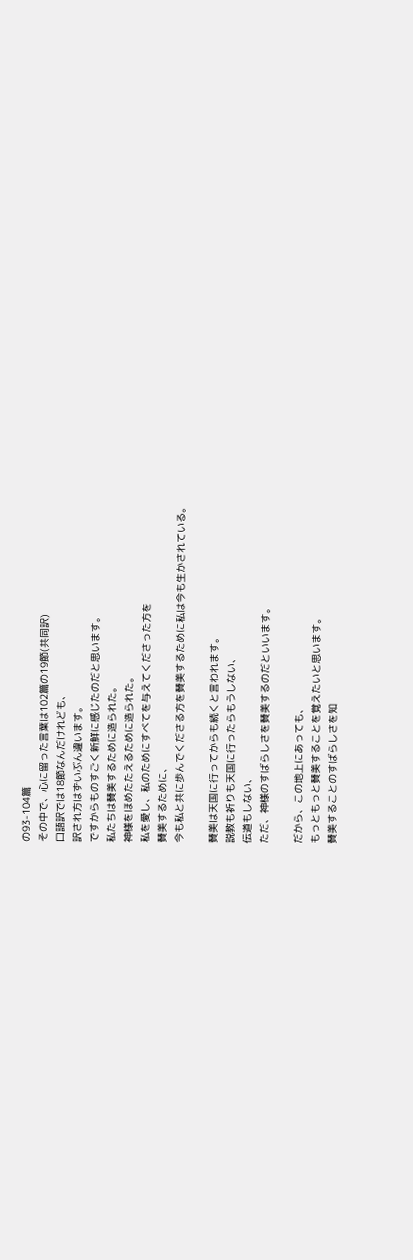の93-104篇
その中で、心に留った言葉は102篇の19節(共同訳)
口語訳では18節なんだけれども、
訳され方はずいぶん違います。
ですからものすごく新鮮に感じたのだと思います。
私たちは賛美するために造られた。
神様をほめたたえるために造られた。
私を愛し、私のためにすべてを与えてくださった方を
賛美するために、
今も私と共に歩んでくださる方を賛美するために私は今も生かされている。

賛美は天国に行ってからも続くと言われます。
説教も祈りも天国に行ったらもうしない、
伝道もしない、
ただ、神様のすばらしさを賛美するのだといいます。

だから、この地上にあっても、
もっともっと賛美することを覚えたいと思います。
賛美することのすばらしさを知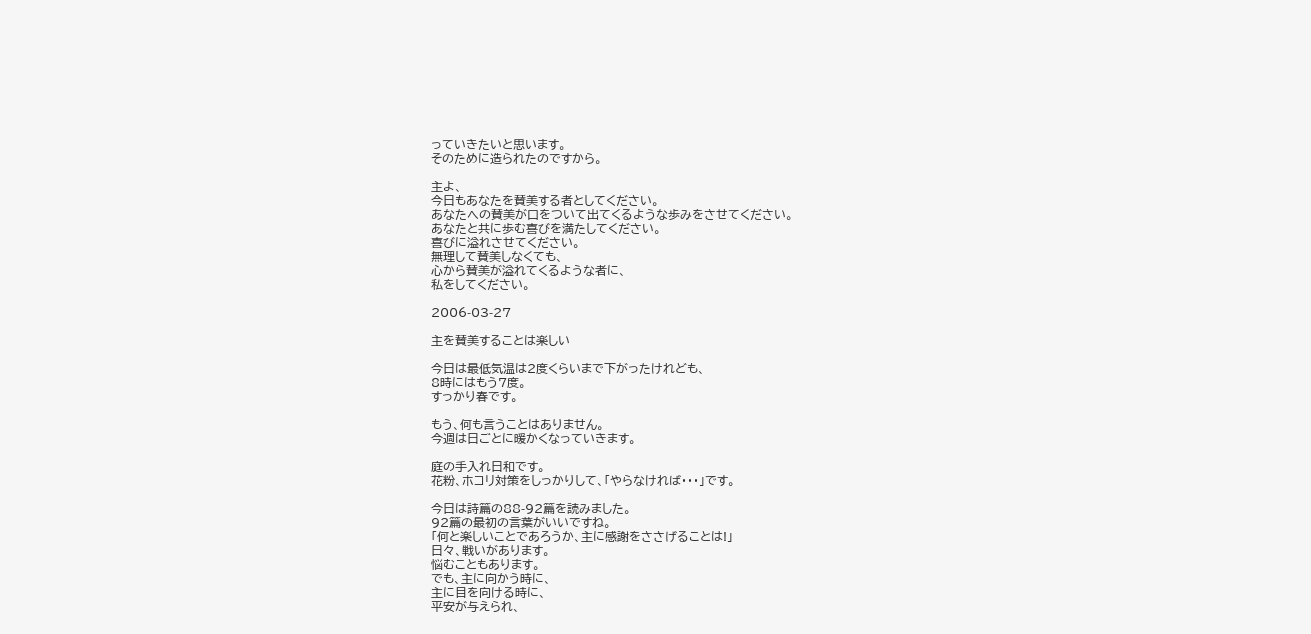っていきたいと思います。
そのために造られたのですから。

主よ、
今日もあなたを賛美する者としてください。
あなたへの賛美が口をついて出てくるような歩みをさせてください。
あなたと共に歩む喜びを満たしてください。
喜びに溢れさせてください。
無理して賛美しなくても、
心から賛美が溢れてくるような者に、
私をしてください。

2006-03-27

主を賛美することは楽しい

今日は最低気温は2度くらいまで下がったけれども、
8時にはもう7度。
すっかり春です。

もう、何も言うことはありません。
今週は日ごとに暖かくなっていきます。

庭の手入れ日和です。
花粉、ホコリ対策をしっかりして、「やらなければ・・・」です。

今日は詩篇の88-92篇を読みました。
92篇の最初の言葉がいいですね。
「何と楽しいことであろうか、主に感謝をささげることは!」
日々、戦いがあります。
悩むこともあります。
でも、主に向かう時に、
主に目を向ける時に、
平安が与えられ、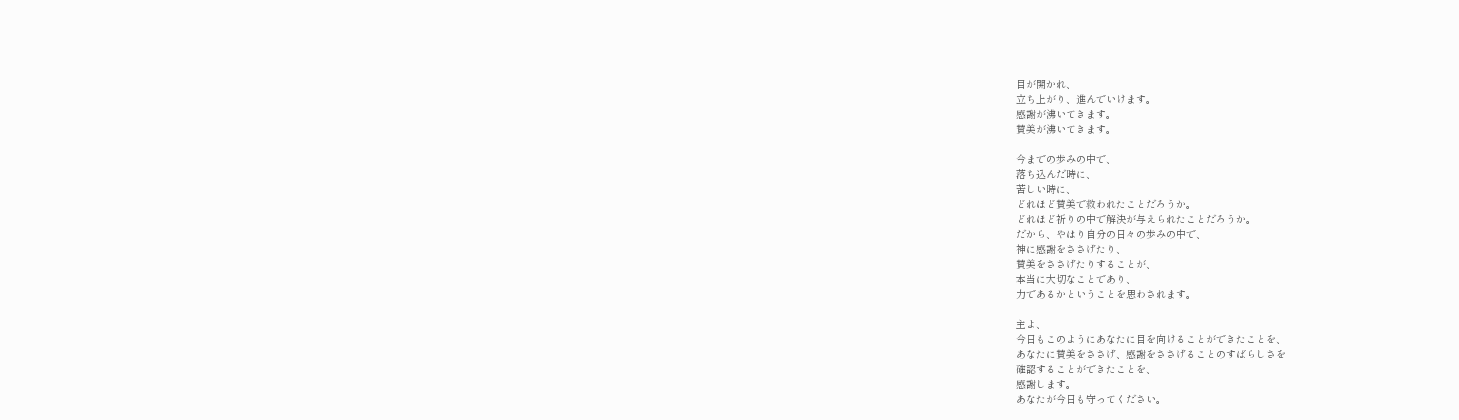目が開かれ、
立ち上がり、進んでいけます。
感謝が沸いてきます。
賛美が沸いてきます。

今までの歩みの中で、
落ち込んだ時に、
苦しい時に、
どれほど賛美で救われたことだろうか。
どれほど祈りの中で解決が与えられたことだろうか。
だから、やはり自分の日々の歩みの中で、
神に感謝をささげたり、
賛美をささげたりすることが、
本当に大切なことであり、
力であるかということを思わされます。

主よ、
今日もこのようにあなたに目を向けることができたことを、
あなたに賛美をささげ、感謝をささげることのすばらしさを
確認することができたことを、
感謝します。
あなたが今日も守ってください。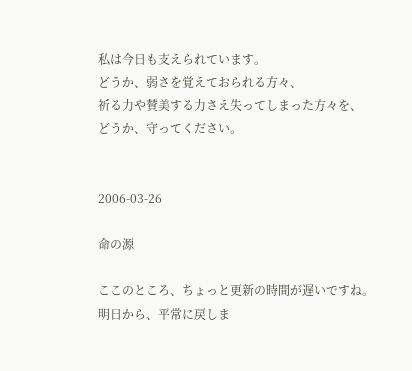私は今日も支えられています。
どうか、弱さを覚えておられる方々、
祈る力や賛美する力さえ失ってしまった方々を、
どうか、守ってください。


2006-03-26

命の源

ここのところ、ちょっと更新の時間が遅いですね。
明日から、平常に戻しま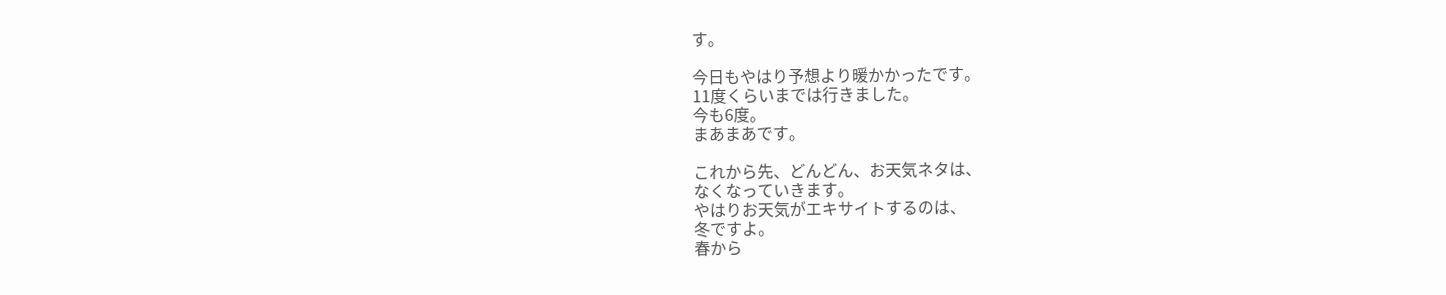す。

今日もやはり予想より暖かかったです。
11度くらいまでは行きました。
今も6度。
まあまあです。

これから先、どんどん、お天気ネタは、
なくなっていきます。
やはりお天気がエキサイトするのは、
冬ですよ。
春から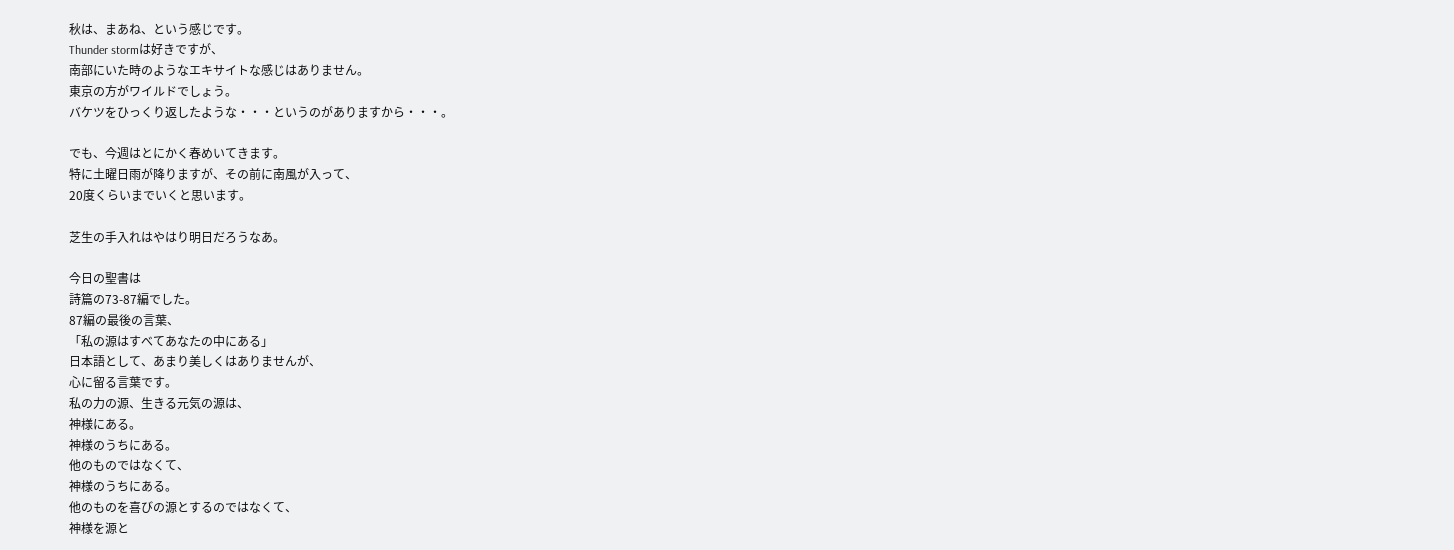秋は、まあね、という感じです。
Thunder stormは好きですが、
南部にいた時のようなエキサイトな感じはありません。
東京の方がワイルドでしょう。
バケツをひっくり返したような・・・というのがありますから・・・。

でも、今週はとにかく春めいてきます。
特に土曜日雨が降りますが、その前に南風が入って、
20度くらいまでいくと思います。

芝生の手入れはやはり明日だろうなあ。

今日の聖書は
詩篇の73-87編でした。
87編の最後の言葉、
「私の源はすべてあなたの中にある」
日本語として、あまり美しくはありませんが、
心に留る言葉です。
私の力の源、生きる元気の源は、
神様にある。
神様のうちにある。
他のものではなくて、
神様のうちにある。
他のものを喜びの源とするのではなくて、
神様を源と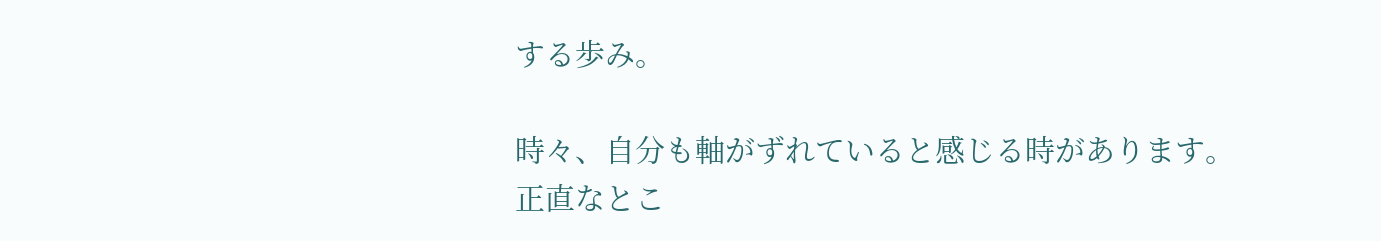する歩み。

時々、自分も軸がずれていると感じる時があります。
正直なとこ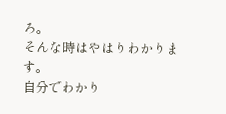ろ。
そんな時はやはりわかります。
自分でわかり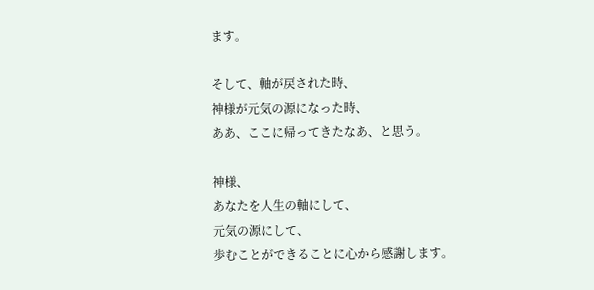ます。

そして、軸が戻された時、
神様が元気の源になった時、
ああ、ここに帰ってきたなあ、と思う。

神様、
あなたを人生の軸にして、
元気の源にして、
歩むことができることに心から感謝します。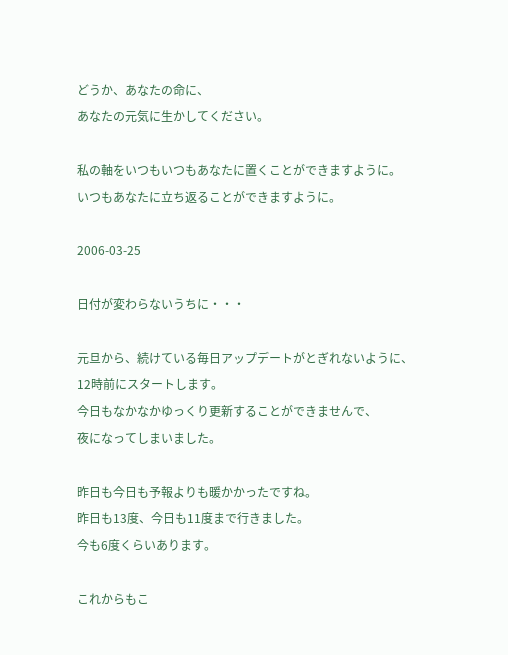どうか、あなたの命に、
あなたの元気に生かしてください。

私の軸をいつもいつもあなたに置くことができますように。
いつもあなたに立ち返ることができますように。

2006-03-25

日付が変わらないうちに・・・

元旦から、続けている毎日アップデートがとぎれないように、
12時前にスタートします。
今日もなかなかゆっくり更新することができませんで、
夜になってしまいました。

昨日も今日も予報よりも暖かかったですね。
昨日も13度、今日も11度まで行きました。
今も6度くらいあります。

これからもこ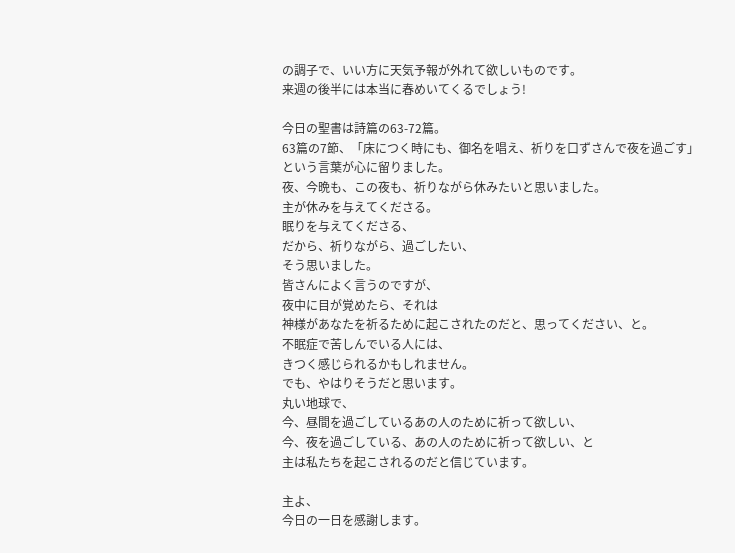の調子で、いい方に天気予報が外れて欲しいものです。
来週の後半には本当に春めいてくるでしょう!

今日の聖書は詩篇の63-72篇。
63篇の7節、「床につく時にも、御名を唱え、祈りを口ずさんで夜を過ごす」
という言葉が心に留りました。
夜、今晩も、この夜も、祈りながら休みたいと思いました。
主が休みを与えてくださる。
眠りを与えてくださる、
だから、祈りながら、過ごしたい、
そう思いました。
皆さんによく言うのですが、
夜中に目が覚めたら、それは
神様があなたを祈るために起こされたのだと、思ってください、と。
不眠症で苦しんでいる人には、
きつく感じられるかもしれません。
でも、やはりそうだと思います。
丸い地球で、
今、昼間を過ごしているあの人のために祈って欲しい、
今、夜を過ごしている、あの人のために祈って欲しい、と
主は私たちを起こされるのだと信じています。

主よ、
今日の一日を感謝します。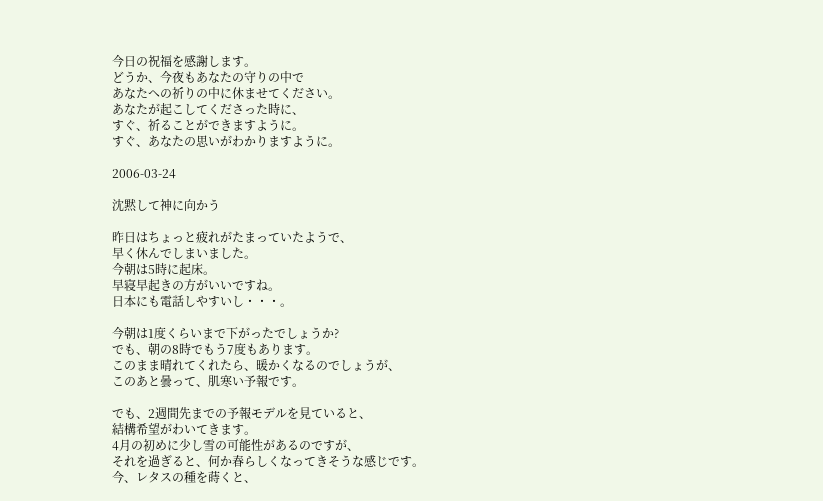今日の祝福を感謝します。
どうか、今夜もあなたの守りの中で
あなたへの祈りの中に休ませてください。
あなたが起こしてくださった時に、
すぐ、祈ることができますように。
すぐ、あなたの思いがわかりますように。

2006-03-24

沈黙して神に向かう

昨日はちょっと疲れがたまっていたようで、
早く休んでしまいました。
今朝は5時に起床。
早寝早起きの方がいいですね。
日本にも電話しやすいし・・・。

今朝は1度くらいまで下がったでしょうか?
でも、朝の8時でもう7度もあります。
このまま晴れてくれたら、暖かくなるのでしょうが、
このあと曇って、肌寒い予報です。

でも、2週間先までの予報モデルを見ていると、
結構希望がわいてきます。
4月の初めに少し雪の可能性があるのですが、
それを過ぎると、何か春らしくなってきそうな感じです。
今、レタスの種を蒔くと、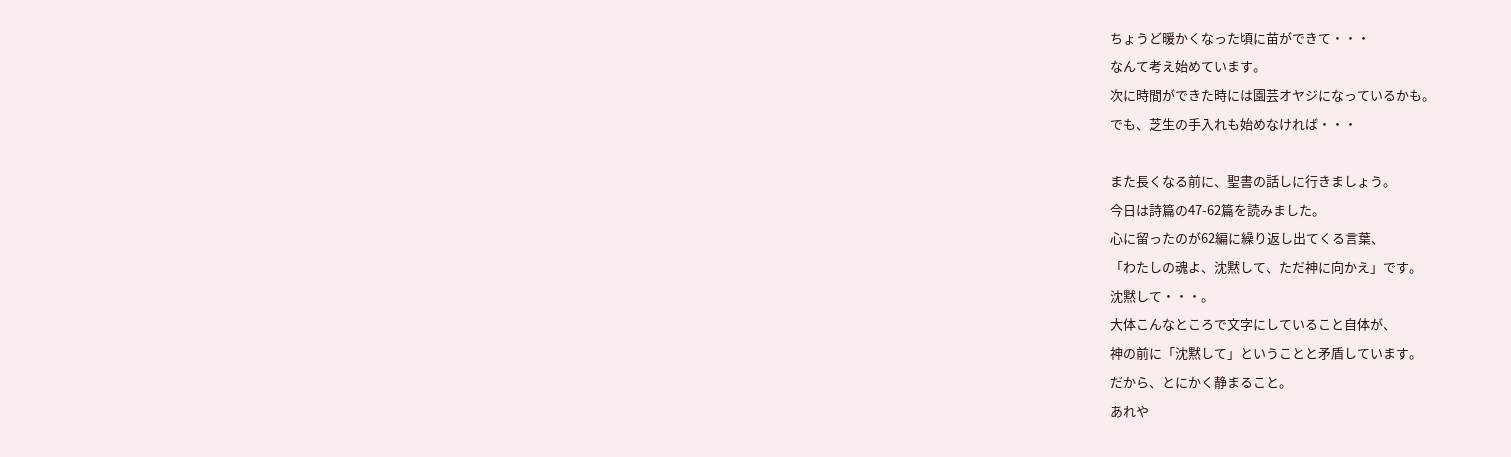ちょうど暖かくなった頃に苗ができて・・・
なんて考え始めています。
次に時間ができた時には園芸オヤジになっているかも。
でも、芝生の手入れも始めなければ・・・

また長くなる前に、聖書の話しに行きましょう。
今日は詩篇の47-62篇を読みました。
心に留ったのが62編に繰り返し出てくる言葉、
「わたしの魂よ、沈黙して、ただ神に向かえ」です。
沈黙して・・・。
大体こんなところで文字にしていること自体が、
神の前に「沈黙して」ということと矛盾しています。
だから、とにかく静まること。
あれや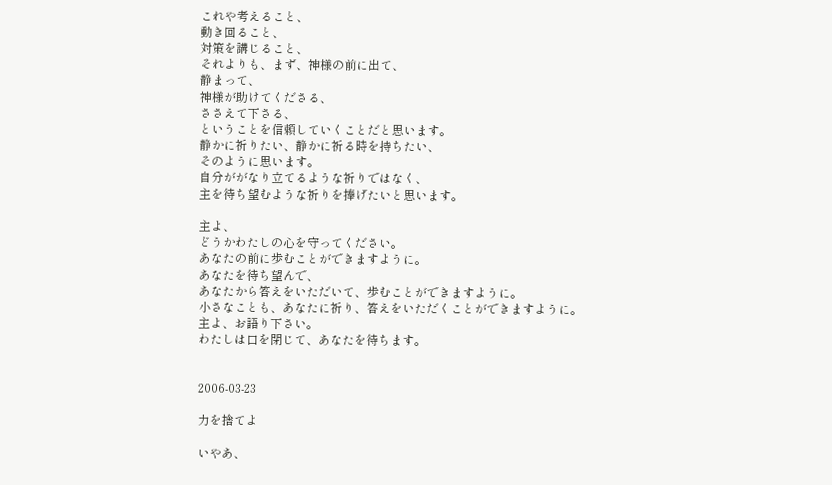これや考えること、
動き回ること、
対策を講じること、
それよりも、まず、神様の前に出て、
静まって、
神様が助けてくださる、
ささえて下さる、
ということを信頼していくことだと思います。
静かに祈りたい、静かに祈る時を持ちたい、
そのように思います。
自分ががなり立てるような祈りではなく、
主を待ち望むような祈りを捧げたいと思います。

主よ、
どうかわたしの心を守ってください。
あなたの前に歩むことができますように。
あなたを待ち望んで、
あなたから答えをいただいて、歩むことができますように。
小さなことも、あなたに祈り、答えをいただくことができますように。
主よ、お語り下さい。
わたしは口を閉じて、あなたを待ちます。


2006-03-23

力を捨てよ

いやあ、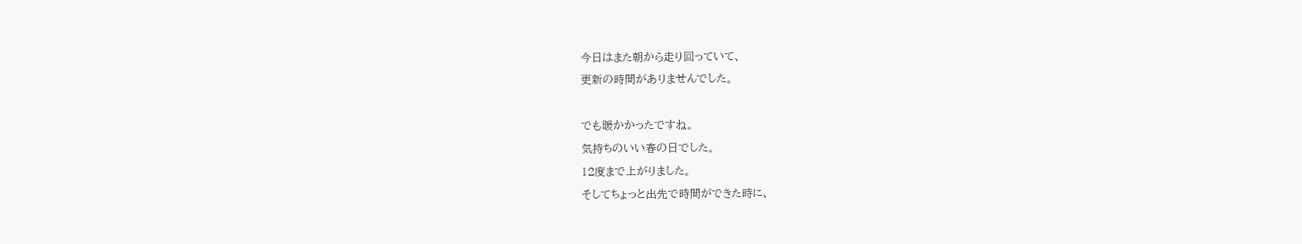今日はまた朝から走り回っていて、
更新の時間がありませんでした。

でも暖かかったですね。
気持ちのいい春の日でした。
12度まで上がりました。
そしてちょっと出先で時間ができた時に、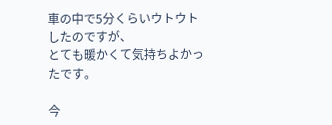車の中で5分くらいウトウトしたのですが、
とても暖かくて気持ちよかったです。

今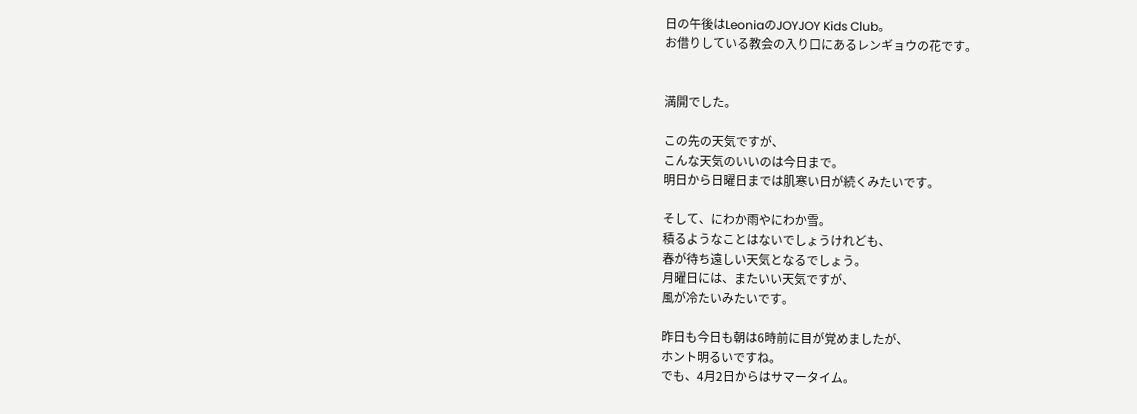日の午後はLeoniaのJOYJOY Kids Club。
お借りしている教会の入り口にあるレンギョウの花です。


満開でした。

この先の天気ですが、
こんな天気のいいのは今日まで。
明日から日曜日までは肌寒い日が続くみたいです。

そして、にわか雨やにわか雪。
積るようなことはないでしょうけれども、
春が待ち遠しい天気となるでしょう。
月曜日には、またいい天気ですが、
風が冷たいみたいです。

昨日も今日も朝は6時前に目が覚めましたが、
ホント明るいですね。
でも、4月2日からはサマータイム。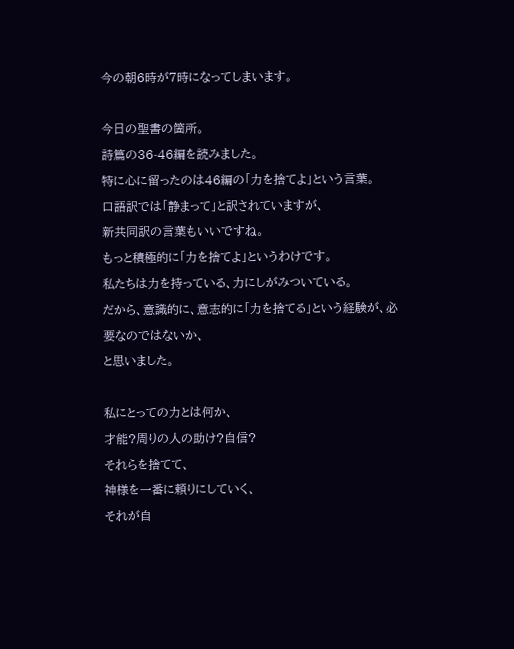今の朝6時が7時になってしまいます。

今日の聖書の箇所。
詩篇の36-46編を読みました。
特に心に留ったのは46編の「力を捨てよ」という言葉。
口語訳では「静まって」と訳されていますが、
新共同訳の言葉もいいですね。
もっと積極的に「力を捨てよ」というわけです。
私たちは力を持っている、力にしがみついている。
だから、意識的に、意志的に「力を捨てる」という経験が、必要なのではないか、
と思いました。

私にとっての力とは何か、
才能?周りの人の助け?自信?
それらを捨てて、
神様を一番に頼りにしていく、
それが自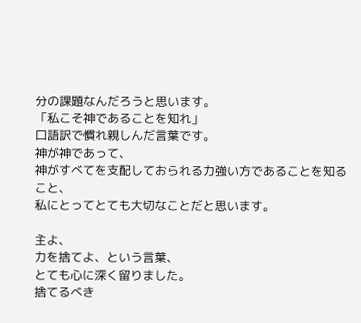分の課題なんだろうと思います。
「私こそ神であることを知れ」
口語訳で慣れ親しんだ言葉です。
神が神であって、
神がすべてを支配しておられる力強い方であることを知ること、
私にとってとても大切なことだと思います。

主よ、
力を捨てよ、という言葉、
とても心に深く留りました。
捨てるべき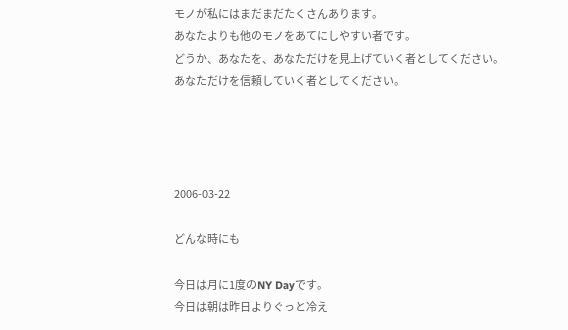モノが私にはまだまだたくさんあります。
あなたよりも他のモノをあてにしやすい者です。
どうか、あなたを、あなただけを見上げていく者としてください。
あなただけを信頼していく者としてください。




2006-03-22

どんな時にも

今日は月に1度のNY Dayです。
今日は朝は昨日よりぐっと冷え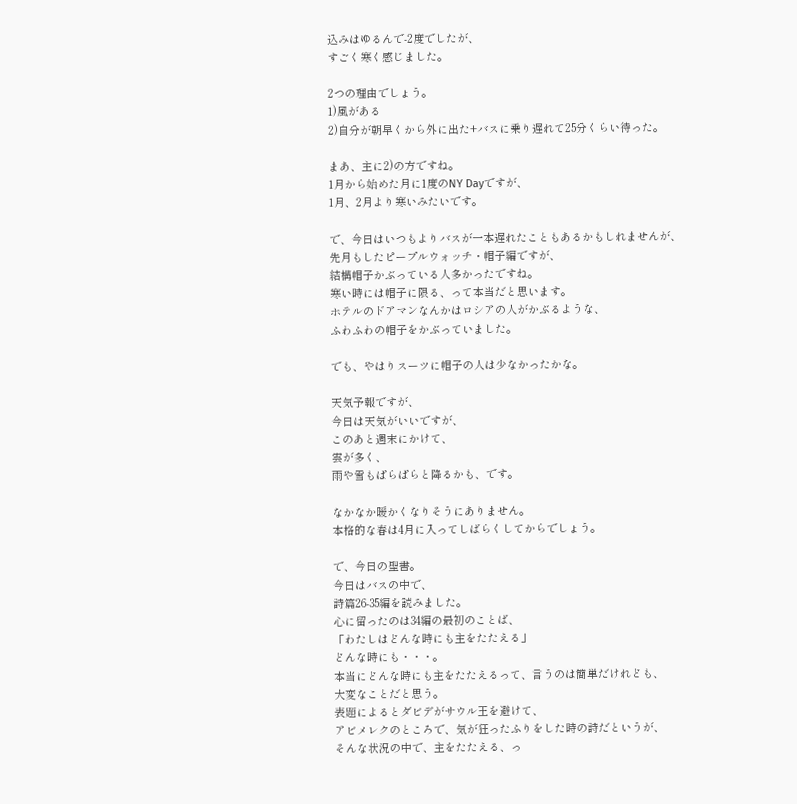込みはゆるんで-2度でしたが、
すごく寒く感じました。

2つの理由でしょう。
1)風がある
2)自分が朝早くから外に出た+バスに乗り遅れて25分くらい待った。

まあ、主に2)の方ですね。
1月から始めた月に1度のNY Dayですが、
1月、2月より寒いみたいです。

で、今日はいつもよりバスが一本遅れたこともあるかもしれませんが、
先月もしたピープルウォッチ・帽子編ですが、
結構帽子かぶっている人多かったですね。
寒い時には帽子に限る、って本当だと思います。
ホテルのドアマンなんかはロシアの人がかぶるような、
ふわふわの帽子をかぶっていました。

でも、やはりスーツに帽子の人は少なかったかな。

天気予報ですが、
今日は天気がいいですが、
このあと週末にかけて、
雲が多く、
雨や雪もぱらぱらと降るかも、です。

なかなか暖かくなりそうにありません。
本格的な春は4月に入ってしばらくしてからでしょう。

で、今日の聖書。
今日はバスの中で、
詩篇26-35編を読みました。
心に留ったのは34編の最初のことば、
「わたしはどんな時にも主をたたえる」
どんな時にも・・・。
本当にどんな時にも主をたたえるって、言うのは簡単だけれども、
大変なことだと思う。
表題によるとダビデがサウル王を避けて、
アビメレクのところで、気が狂ったふりをした時の詩だというが、
そんな状況の中で、主をたたえる、っ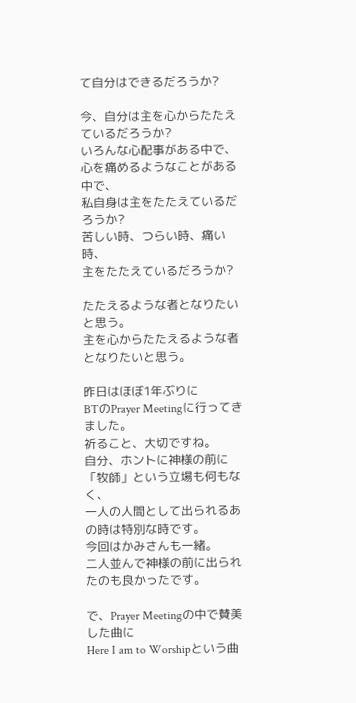て自分はできるだろうか?

今、自分は主を心からたたえているだろうか?
いろんな心配事がある中で、
心を痛めるようなことがある中で、
私自身は主をたたえているだろうか?
苦しい時、つらい時、痛い時、
主をたたえているだろうか?

たたえるような者となりたいと思う。
主を心からたたえるような者となりたいと思う。

昨日はほぼ1年ぶりに
BTのPrayer Meetingに行ってきました。
祈ること、大切ですね。
自分、ホントに神様の前に「牧師」という立場も何もなく、
一人の人間として出られるあの時は特別な時です。
今回はかみさんも一緒。
二人並んで神様の前に出られたのも良かったです。

で、Prayer Meetingの中で賛美した曲に
Here I am to Worshipという曲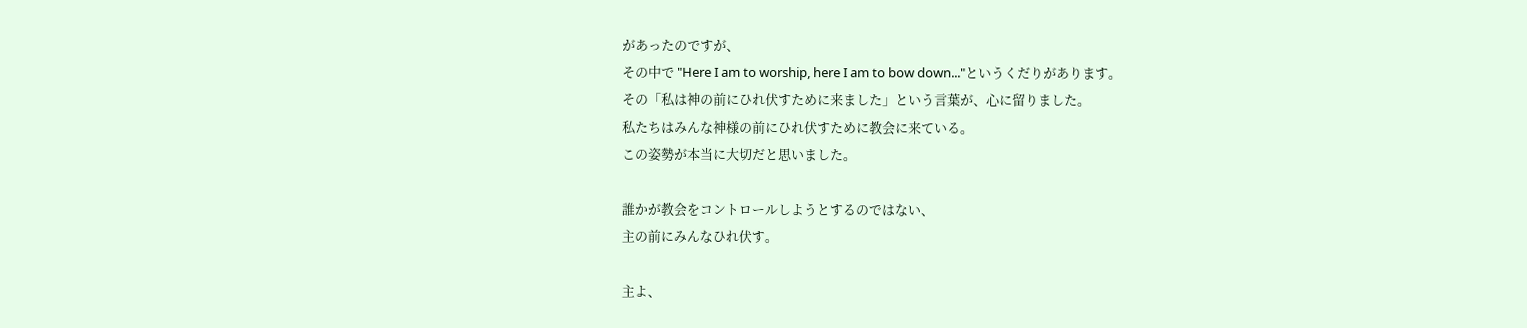があったのですが、
その中で "Here I am to worship, here I am to bow down..."というくだりがあります。
その「私は神の前にひれ伏すために来ました」という言葉が、心に留りました。
私たちはみんな神様の前にひれ伏すために教会に来ている。
この姿勢が本当に大切だと思いました。

誰かが教会をコントロールしようとするのではない、
主の前にみんなひれ伏す。

主よ、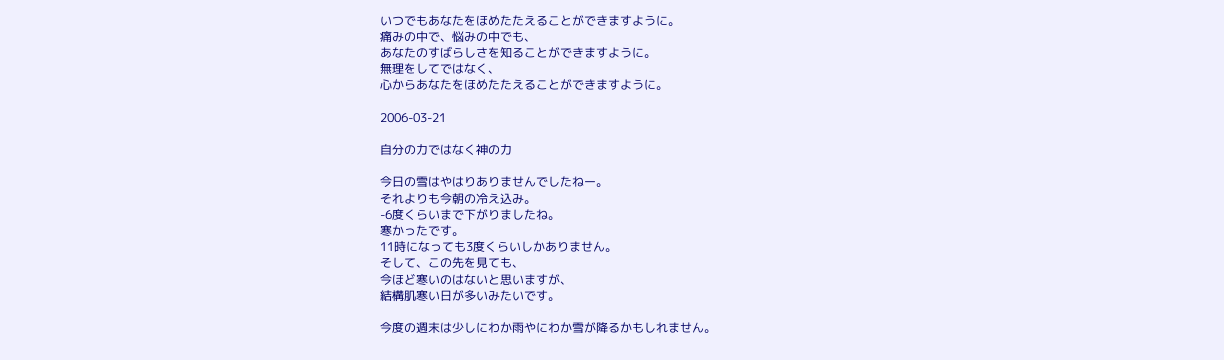いつでもあなたをほめたたえることができますように。
痛みの中で、悩みの中でも、
あなたのすばらしさを知ることができますように。
無理をしてではなく、
心からあなたをほめたたえることができますように。

2006-03-21

自分の力ではなく神の力

今日の雪はやはりありませんでしたねー。
それよりも今朝の冷え込み。
-6度くらいまで下がりましたね。
寒かったです。
11時になっても3度くらいしかありません。
そして、この先を見ても、
今ほど寒いのはないと思いますが、
結構肌寒い日が多いみたいです。

今度の週末は少しにわか雨やにわか雪が降るかもしれません。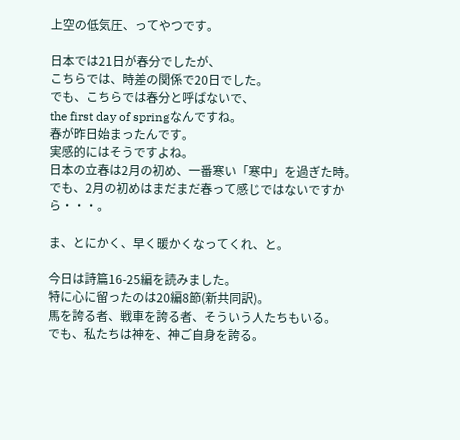上空の低気圧、ってやつです。

日本では21日が春分でしたが、
こちらでは、時差の関係で20日でした。
でも、こちらでは春分と呼ばないで、
the first day of springなんですね。
春が昨日始まったんです。
実感的にはそうですよね。
日本の立春は2月の初め、一番寒い「寒中」を過ぎた時。
でも、2月の初めはまだまだ春って感じではないですから・・・。

ま、とにかく、早く暖かくなってくれ、と。

今日は詩篇16-25編を読みました。
特に心に留ったのは20編8節(新共同訳)。
馬を誇る者、戦車を誇る者、そういう人たちもいる。
でも、私たちは神を、神ご自身を誇る。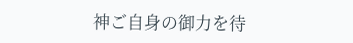神ご自身の御力を待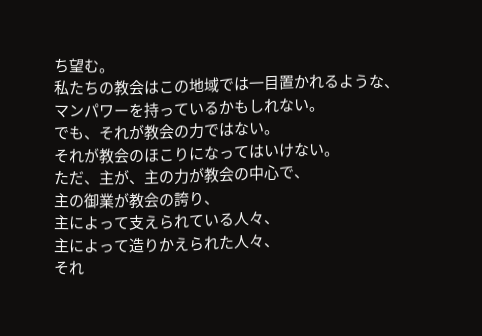ち望む。
私たちの教会はこの地域では一目置かれるような、
マンパワーを持っているかもしれない。
でも、それが教会の力ではない。
それが教会のほこりになってはいけない。
ただ、主が、主の力が教会の中心で、
主の御業が教会の誇り、
主によって支えられている人々、
主によって造りかえられた人々、
それ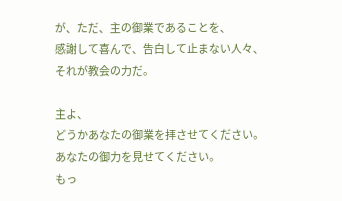が、ただ、主の御業であることを、
感謝して喜んで、告白して止まない人々、
それが教会の力だ。

主よ、
どうかあなたの御業を拝させてください。
あなたの御力を見せてください。
もっ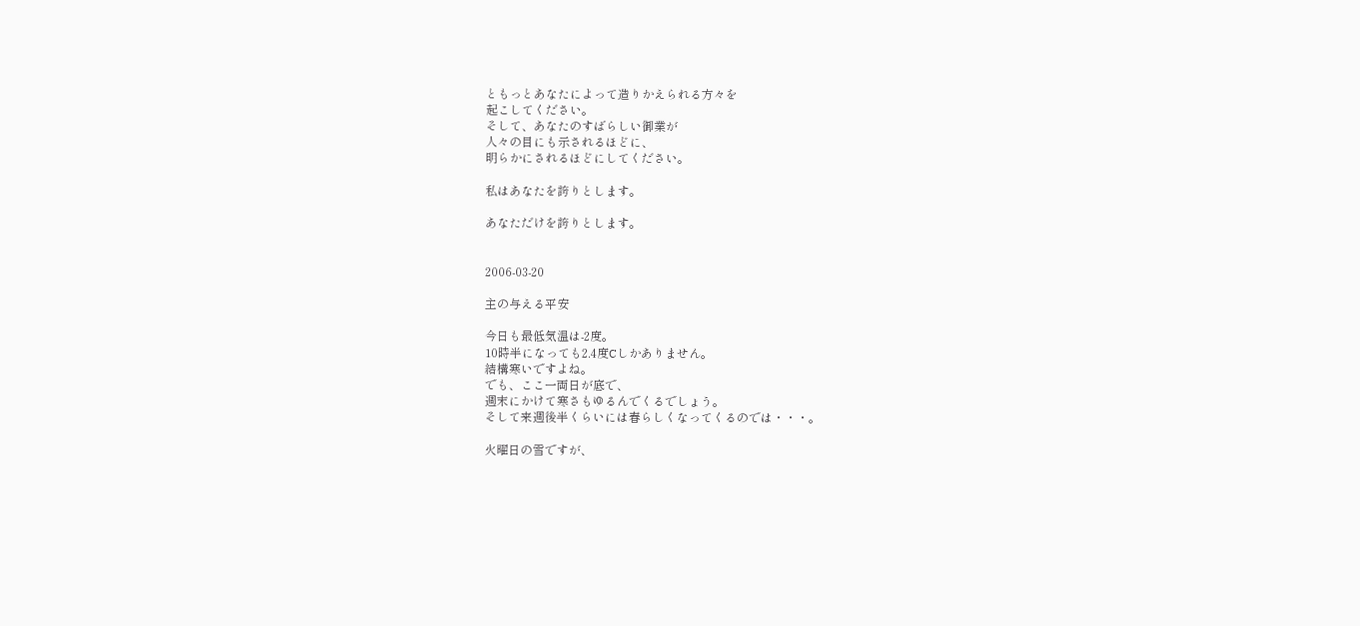ともっとあなたによって造りかえられる方々を
起こしてください。
そして、あなたのすばらしい御業が
人々の目にも示されるほどに、
明らかにされるほどにしてください。

私はあなたを誇りとします。

あなただけを誇りとします。


2006-03-20

主の与える平安

今日も最低気温は-2度。
10時半になっても2.4度Cしかありません。
結構寒いですよね。
でも、ここ一両日が底で、
週末にかけて寒さもゆるんでくるでしょう。
そして来週後半くらいには春らしくなってくるのでは・・・。

火曜日の雪ですが、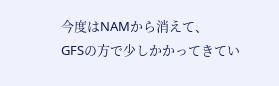今度はNAMから消えて、
GFSの方で少しかかってきてい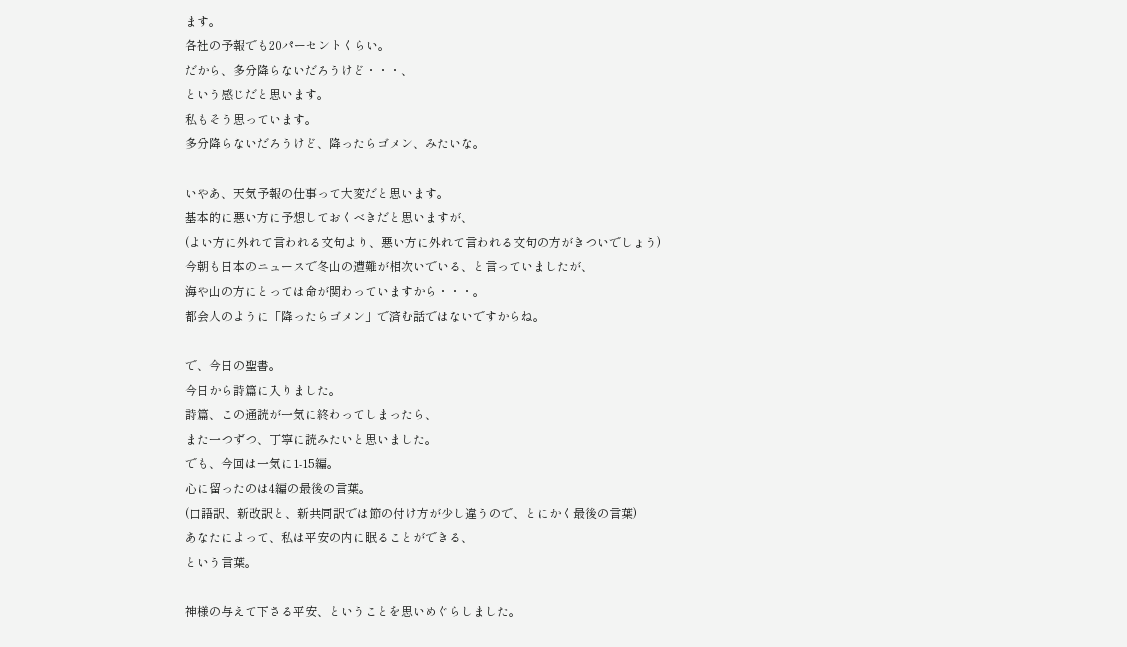ます。
各社の予報でも20パーセントくらい。
だから、多分降らないだろうけど・・・、
という感じだと思います。
私もそう思っています。
多分降らないだろうけど、降ったらゴメン、みたいな。

いやあ、天気予報の仕事って大変だと思います。
基本的に悪い方に予想しておくべきだと思いますが、
(よい方に外れて言われる文句より、悪い方に外れて言われる文句の方がきついでしょう)
今朝も日本のニュースで冬山の遭難が相次いでいる、と言っていましたが、
海や山の方にとっては命が関わっていますから・・・。
都会人のように「降ったらゴメン」で済む話ではないですからね。

で、今日の聖書。
今日から詩篇に入りました。
詩篇、この通読が一気に終わってしまったら、
また一つずつ、丁寧に読みたいと思いました。
でも、今回は一気に1-15編。
心に留ったのは4編の最後の言葉。
(口語訳、新改訳と、新共同訳では節の付け方が少し違うので、とにかく最後の言葉)
あなたによって、私は平安の内に眠ることができる、
という言葉。

神様の与えて下さる平安、ということを思いめぐらしました。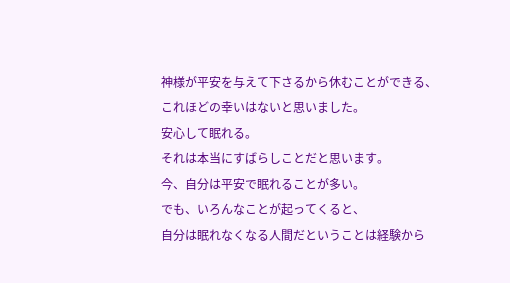神様が平安を与えて下さるから休むことができる、
これほどの幸いはないと思いました。
安心して眠れる。
それは本当にすばらしことだと思います。
今、自分は平安で眠れることが多い。
でも、いろんなことが起ってくると、
自分は眠れなくなる人間だということは経験から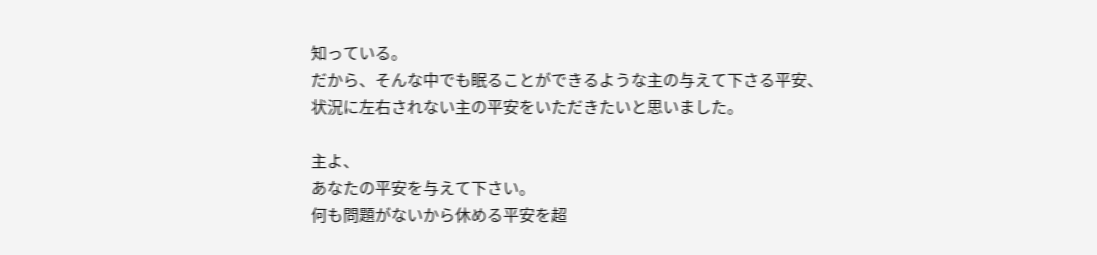知っている。
だから、そんな中でも眠ることができるような主の与えて下さる平安、
状況に左右されない主の平安をいただきたいと思いました。

主よ、
あなたの平安を与えて下さい。
何も問題がないから休める平安を超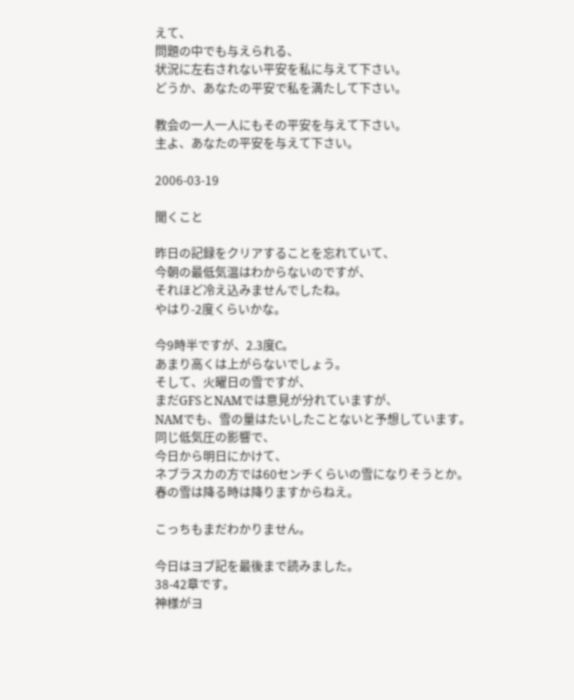えて、
問題の中でも与えられる、
状況に左右されない平安を私に与えて下さい。
どうか、あなたの平安で私を満たして下さい。

教会の一人一人にもその平安を与えて下さい。
主よ、あなたの平安を与えて下さい。

2006-03-19

聞くこと

昨日の記録をクリアすることを忘れていて、
今朝の最低気温はわからないのですが、
それほど冷え込みませんでしたね。
やはり-2度くらいかな。

今9時半ですが、2.3度C。
あまり高くは上がらないでしょう。
そして、火曜日の雪ですが、
まだGFSとNAMでは意見が分れていますが、
NAMでも、雪の量はたいしたことないと予想しています。
同じ低気圧の影響で、
今日から明日にかけて、
ネブラスカの方では60センチくらいの雪になりそうとか。
春の雪は降る時は降りますからねえ。

こっちもまだわかりません。

今日はヨブ記を最後まで読みました。
38-42章です。
神様がヨ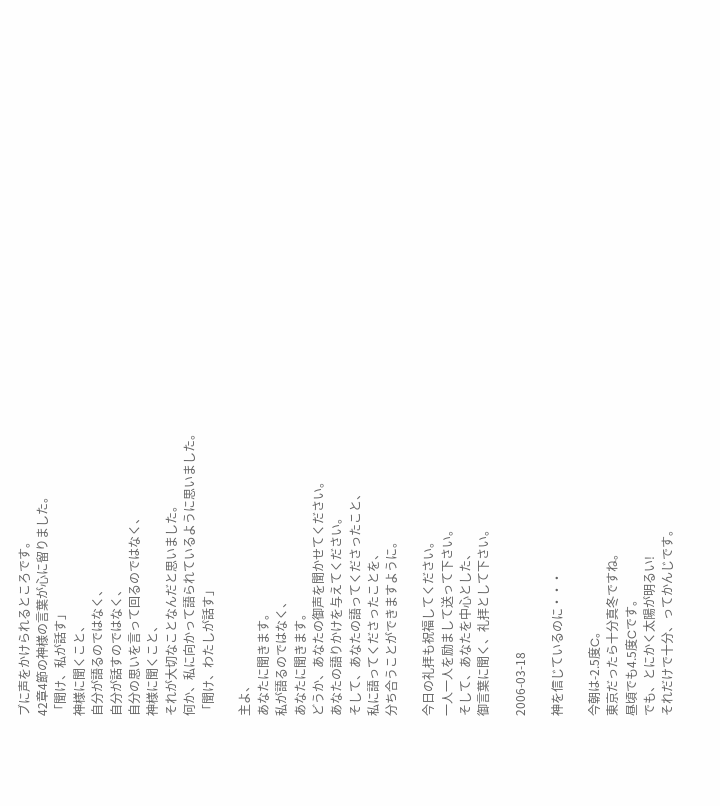ブに声をかけられるところです。
42章4節の神様の言葉が心に留りました。
「聞け、私が話す」
神様に聞くこと、
自分が語るのではなく、
自分が話すのではなく、
自分の思いを言って回るのではなく、
神様に聞くこと、
それが大切なことなんだと思いました。
何か、私に向かって語られているように思いました。
「聞け、わたしが話す」

主よ、
あなたに聞きます。
私が語るのではなく、
あなたに聞きます。
どうか、あなたの御声を聞かせてください。
あなたの語りかけを与えてください。
そして、あなたの語ってくださったこと、
私に語ってくださったことを、
分ち合うことができますように。

今日の礼拝も祝福してください。
一人一人を励まして送って下さい。
そして、あなたを中心とした、
御言葉に聞く、礼拝として下さい。

2006-03-18

神を信じているのに・・・

今朝は-2.5度C。
東京だったら十分真冬ですね。
昼頃でも4.5度Cです。
でも、とにかく太陽が明るい!
それだけで十分、ってかんじです。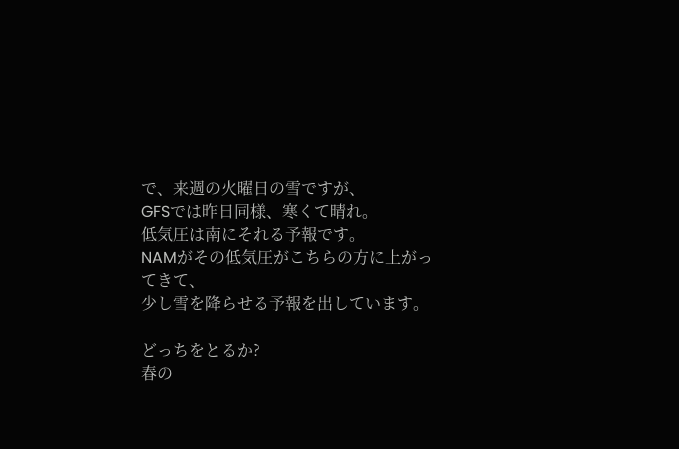で、来週の火曜日の雪ですが、
GFSでは昨日同様、寒くて晴れ。
低気圧は南にそれる予報です。
NAMがその低気圧がこちらの方に上がってきて、
少し雪を降らせる予報を出しています。

どっちをとるか?
春の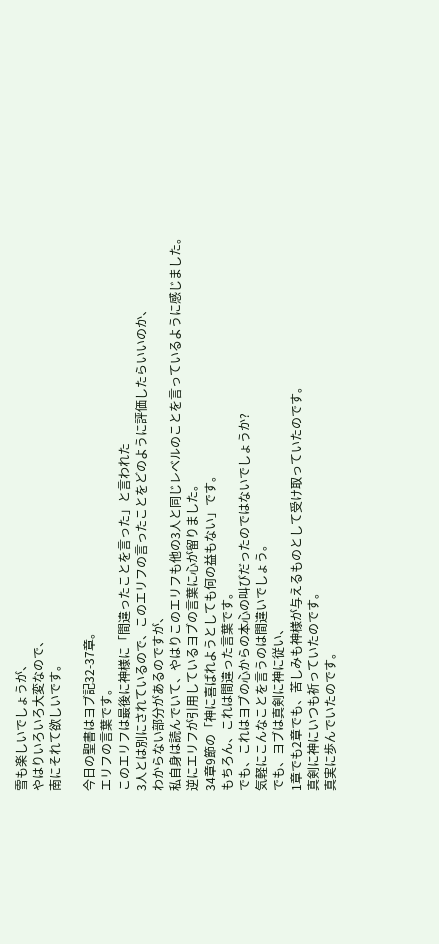雪も楽しいでしょうが、
やはりいろいろ大変なので、
南にそれて欲しいです。

今日の聖書はヨブ記32-37章。
エリフの言葉です。
このエリフは最後に神様に「間違ったことを言った」と言われた
3人とは別にされているので、このエリフの言ったことをどのように評価したらいいのか、
わからない部分があるのですが、
私自身は読んでいて、やはりこのエリフも他の3人と同じレベルのことを言っているように感じました。
逆にエリフが引用しているヨブの言葉に心が留りました。
34章9節の「神に喜ばれようとしても何の益もない」です。
もちろん、これは間違った言葉です。
でも、これはヨブの心からの本心の叫びだったのではないでしょうか?
気軽にこんなことを言うのは間違いでしょう。
でも、ヨブは真剣に神に従い、
1章でも2章でも、苦しみも神様が与えるものとして受け取っていたのです。
真剣に神にいつも祈っていたのです。
真実に歩んでいたのです。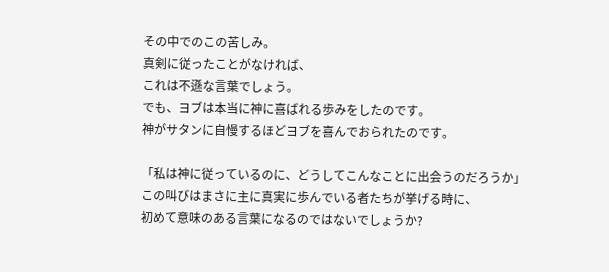その中でのこの苦しみ。
真剣に従ったことがなければ、
これは不遜な言葉でしょう。
でも、ヨブは本当に神に喜ばれる歩みをしたのです。
神がサタンに自慢するほどヨブを喜んでおられたのです。

「私は神に従っているのに、どうしてこんなことに出会うのだろうか」
この叫びはまさに主に真実に歩んでいる者たちが挙げる時に、
初めて意味のある言葉になるのではないでしょうか?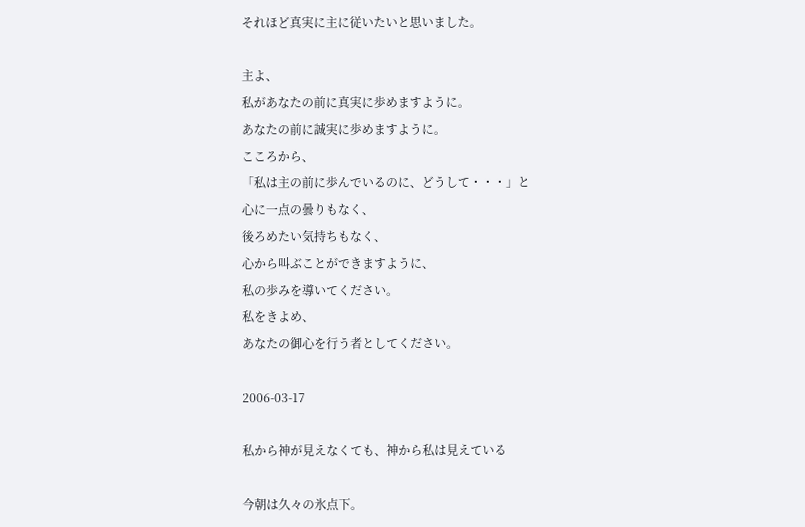それほど真実に主に従いたいと思いました。

主よ、
私があなたの前に真実に歩めますように。
あなたの前に誠実に歩めますように。
こころから、
「私は主の前に歩んでいるのに、どうして・・・」と
心に一点の曇りもなく、
後ろめたい気持ちもなく、
心から叫ぶことができますように、
私の歩みを導いてください。
私をきよめ、
あなたの御心を行う者としてください。

2006-03-17

私から神が見えなくても、神から私は見えている

今朝は久々の氷点下。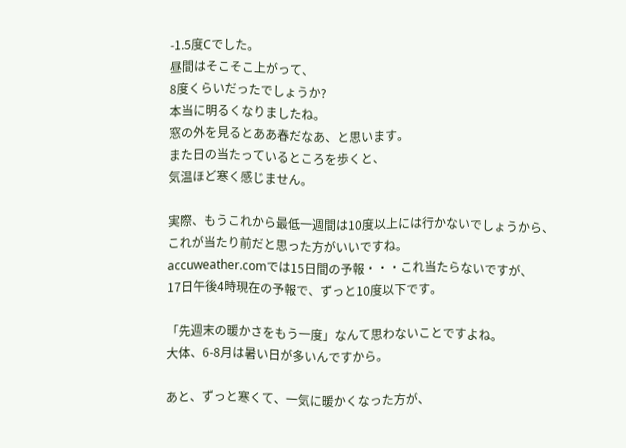-1.5度Cでした。
昼間はそこそこ上がって、
8度くらいだったでしょうか?
本当に明るくなりましたね。
窓の外を見るとああ春だなあ、と思います。
また日の当たっているところを歩くと、
気温ほど寒く感じません。

実際、もうこれから最低一週間は10度以上には行かないでしょうから、
これが当たり前だと思った方がいいですね。
accuweather.comでは15日間の予報・・・これ当たらないですが、
17日午後4時現在の予報で、ずっと10度以下です。

「先週末の暖かさをもう一度」なんて思わないことですよね。
大体、6-8月は暑い日が多いんですから。

あと、ずっと寒くて、一気に暖かくなった方が、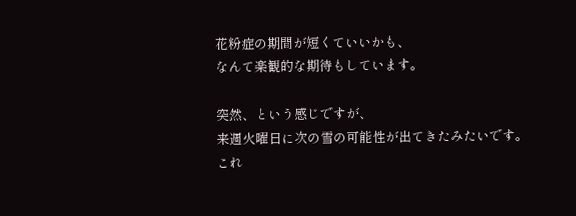花粉症の期間が短くていいかも、
なんて楽観的な期待もしています。

突然、という感じですが、
来週火曜日に次の雪の可能性が出てきたみたいです。
これ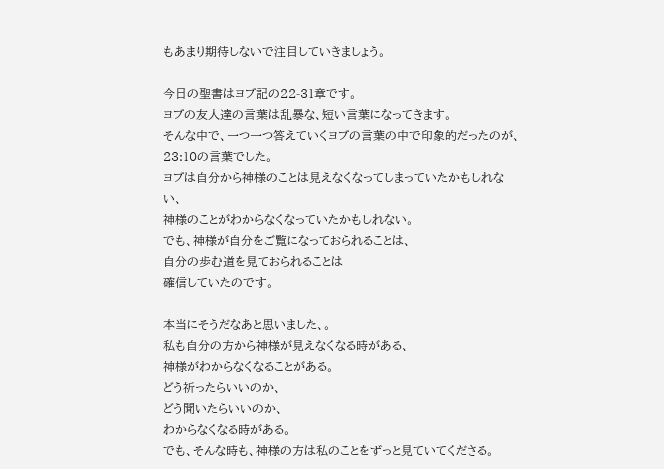もあまり期待しないで注目していきましょう。

今日の聖書はヨブ記の22-31章です。
ヨブの友人達の言葉は乱暴な、短い言葉になってきます。
そんな中で、一つ一つ答えていくヨブの言葉の中で印象的だったのが、
23:10の言葉でした。
ヨブは自分から神様のことは見えなくなってしまっていたかもしれない、
神様のことがわからなくなっていたかもしれない。
でも、神様が自分をご覧になっておられることは、
自分の歩む道を見ておられることは
確信していたのです。

本当にそうだなあと思いました、。
私も自分の方から神様が見えなくなる時がある、
神様がわからなくなることがある。
どう祈ったらいいのか、
どう聞いたらいいのか、
わからなくなる時がある。
でも、そんな時も、神様の方は私のことをずっと見ていてくださる。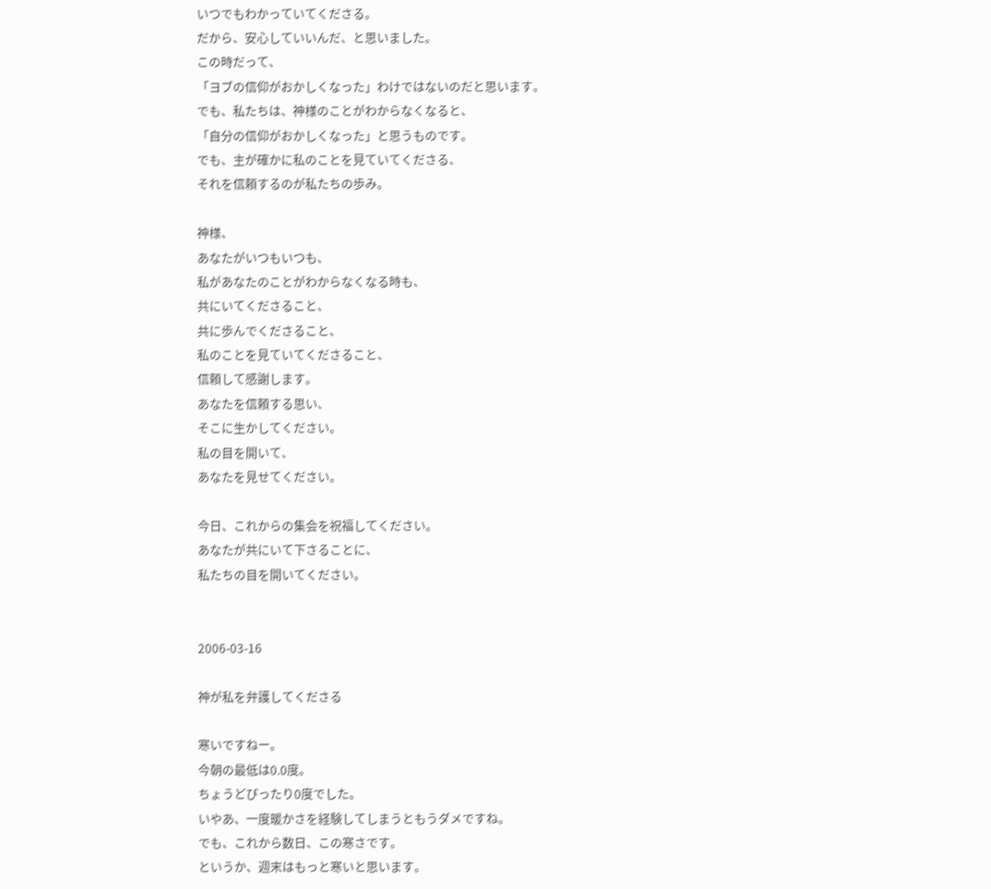いつでもわかっていてくださる。
だから、安心していいんだ、と思いました。
この時だって、
「ヨブの信仰がおかしくなった」わけではないのだと思います。
でも、私たちは、神様のことがわからなくなると、
「自分の信仰がおかしくなった」と思うものです。
でも、主が確かに私のことを見ていてくださる、
それを信頼するのが私たちの歩み。

神様、
あなたがいつもいつも、
私があなたのことがわからなくなる時も、
共にいてくださること、
共に歩んでくださること、
私のことを見ていてくださること、
信頼して感謝します。
あなたを信頼する思い、
そこに生かしてください。
私の目を開いて、
あなたを見せてください。

今日、これからの集会を祝福してください。
あなたが共にいて下さることに、
私たちの目を開いてください。


2006-03-16

神が私を弁護してくださる

寒いですねー。
今朝の最低は0.0度。
ちょうどぴったり0度でした。
いやあ、一度暖かさを経験してしまうともうダメですね。
でも、これから数日、この寒さです。
というか、週末はもっと寒いと思います。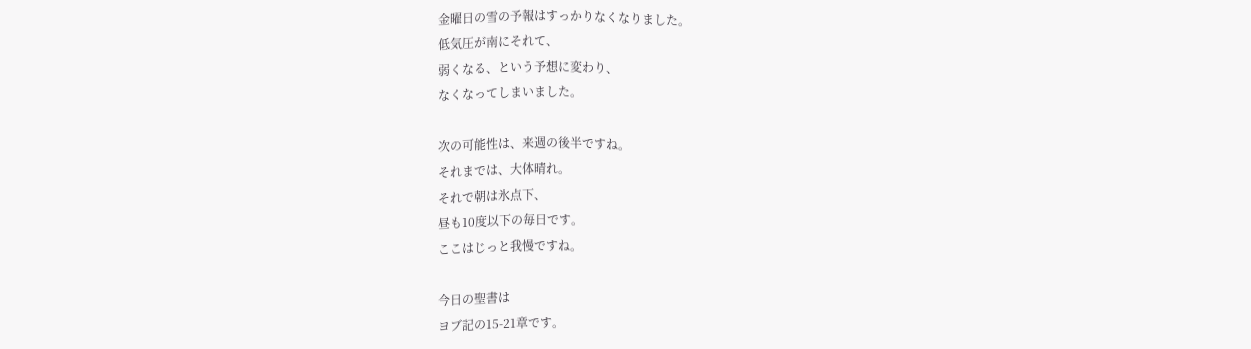金曜日の雪の予報はすっかりなくなりました。
低気圧が南にそれて、
弱くなる、という予想に変わり、
なくなってしまいました。

次の可能性は、来週の後半ですね。
それまでは、大体晴れ。
それで朝は氷点下、
昼も10度以下の毎日です。
ここはじっと我慢ですね。

今日の聖書は
ヨブ記の15-21章です。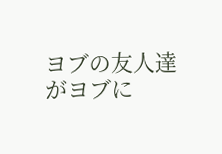ヨブの友人達がヨブに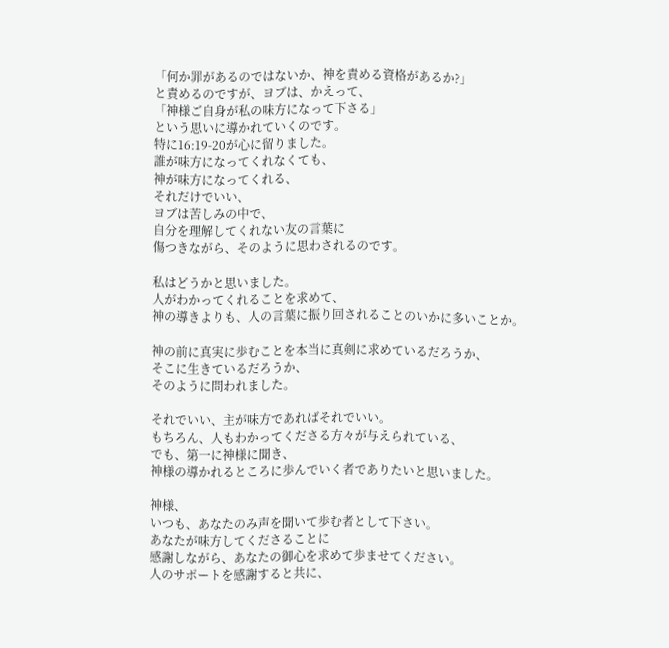「何か罪があるのではないか、神を責める資格があるか?」
と責めるのですが、ヨブは、かえって、
「神様ご自身が私の味方になって下さる」
という思いに導かれていくのです。
特に16:19-20が心に留りました。
誰が味方になってくれなくても、
神が味方になってくれる、
それだけでいい、
ヨブは苦しみの中で、
自分を理解してくれない友の言葉に
傷つきながら、そのように思わされるのです。

私はどうかと思いました。
人がわかってくれることを求めて、
神の導きよりも、人の言葉に振り回されることのいかに多いことか。

神の前に真実に歩むことを本当に真剣に求めているだろうか、
そこに生きているだろうか、
そのように問われました。

それでいい、主が味方であればそれでいい。
もちろん、人もわかってくださる方々が与えられている、
でも、第一に神様に聞き、
神様の導かれるところに歩んでいく者でありたいと思いました。

神様、
いつも、あなたのみ声を聞いて歩む者として下さい。
あなたが味方してくださることに
感謝しながら、あなたの御心を求めて歩ませてください。
人のサポートを感謝すると共に、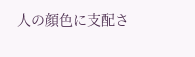人の顔色に支配さ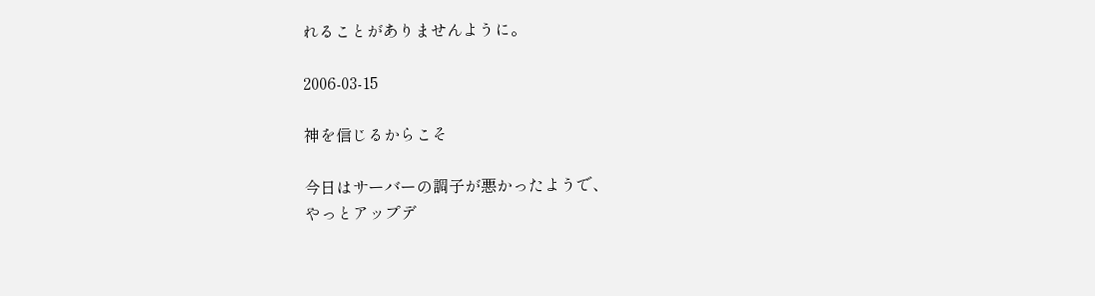れることがありませんように。

2006-03-15

神を信じるからこそ

今日はサーバーの調子が悪かったようで、
やっとアップデ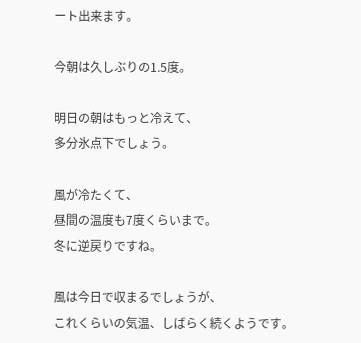ート出来ます。

今朝は久しぶりの1.5度。

明日の朝はもっと冷えて、
多分氷点下でしょう。

風が冷たくて、
昼間の温度も7度くらいまで。
冬に逆戻りですね。

風は今日で収まるでしょうが、
これくらいの気温、しばらく続くようです。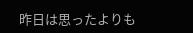昨日は思ったよりも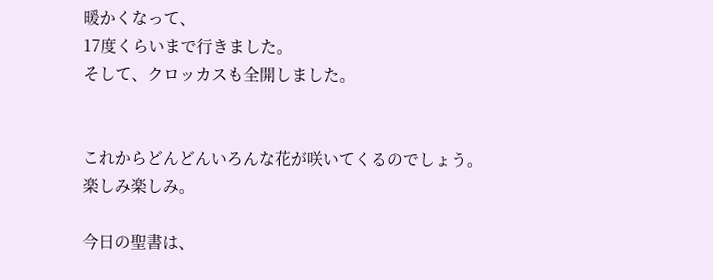暖かくなって、
17度くらいまで行きました。
そして、クロッカスも全開しました。


これからどんどんいろんな花が咲いてくるのでしょう。
楽しみ楽しみ。

今日の聖書は、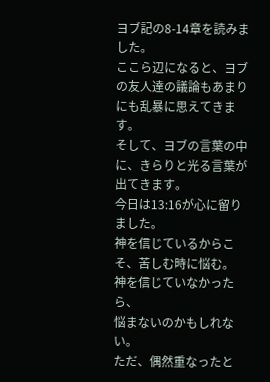ヨブ記の8-14章を読みました。
ここら辺になると、ヨブの友人達の議論もあまりにも乱暴に思えてきます。
そして、ヨブの言葉の中に、きらりと光る言葉が出てきます。
今日は13:16が心に留りました。
神を信じているからこそ、苦しむ時に悩む。
神を信じていなかったら、
悩まないのかもしれない。
ただ、偶然重なったと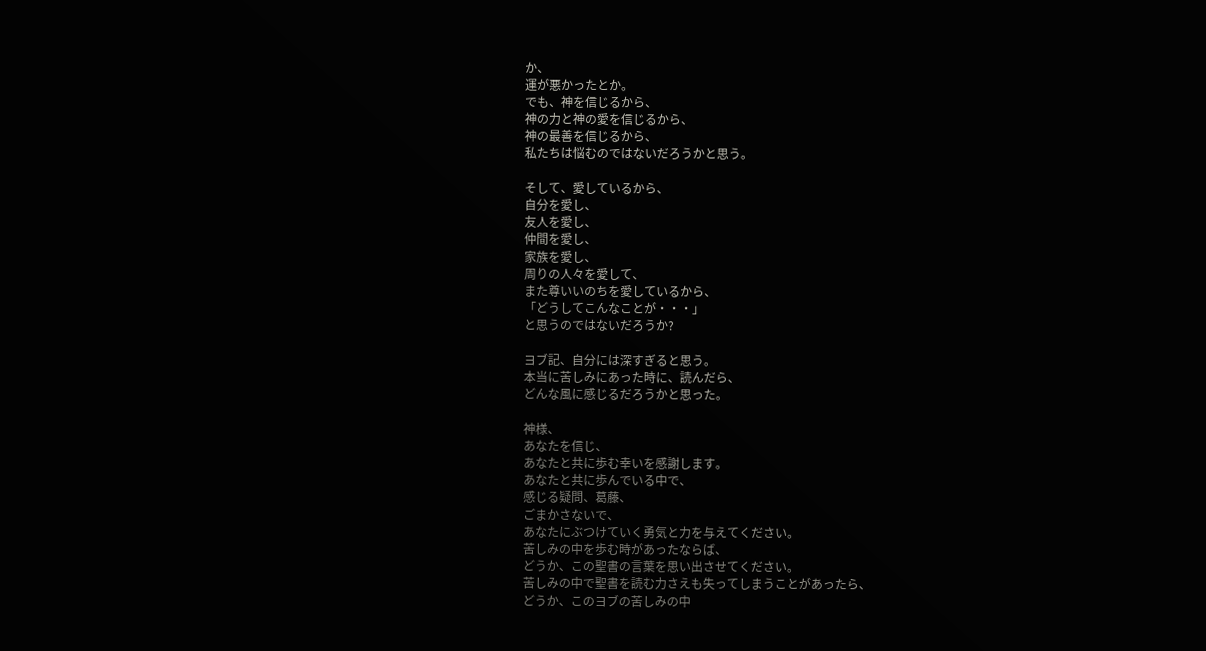か、
運が悪かったとか。
でも、神を信じるから、
神の力と神の愛を信じるから、
神の最善を信じるから、
私たちは悩むのではないだろうかと思う。

そして、愛しているから、
自分を愛し、
友人を愛し、
仲間を愛し、
家族を愛し、
周りの人々を愛して、
また尊いいのちを愛しているから、
「どうしてこんなことが・・・」
と思うのではないだろうか?

ヨブ記、自分には深すぎると思う。
本当に苦しみにあった時に、読んだら、
どんな風に感じるだろうかと思った。

神様、
あなたを信じ、
あなたと共に歩む幸いを感謝します。
あなたと共に歩んでいる中で、
感じる疑問、葛藤、
ごまかさないで、
あなたにぶつけていく勇気と力を与えてください。
苦しみの中を歩む時があったならば、
どうか、この聖書の言葉を思い出させてください。
苦しみの中で聖書を読む力さえも失ってしまうことがあったら、
どうか、このヨブの苦しみの中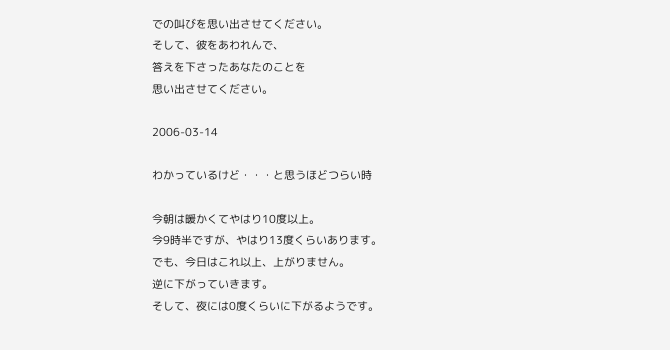での叫びを思い出させてください。
そして、彼をあわれんで、
答えを下さったあなたのことを
思い出させてください。

2006-03-14

わかっているけど・・・と思うほどつらい時

今朝は暖かくてやはり10度以上。
今9時半ですが、やはり13度くらいあります。
でも、今日はこれ以上、上がりません。
逆に下がっていきます。
そして、夜には0度くらいに下がるようです。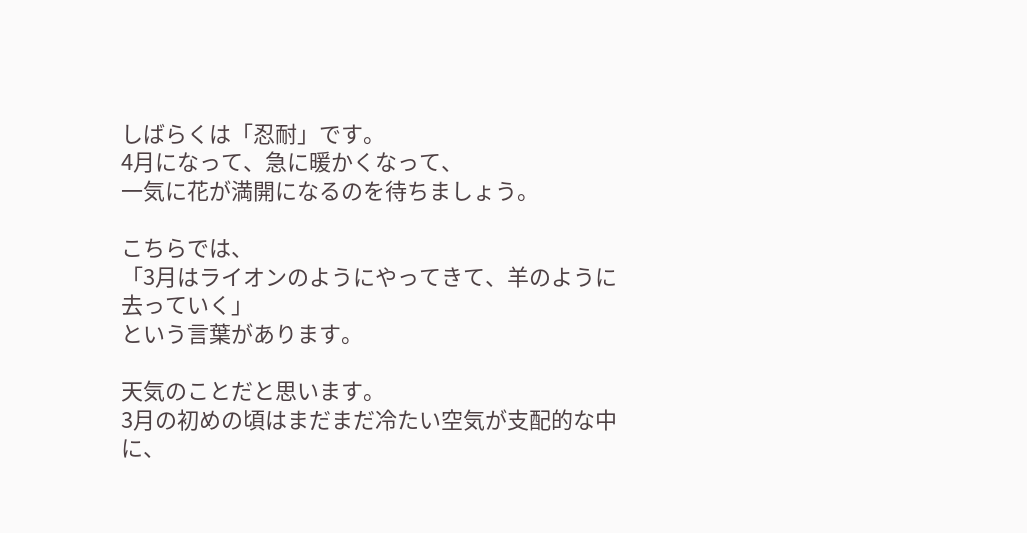しばらくは「忍耐」です。
4月になって、急に暖かくなって、
一気に花が満開になるのを待ちましょう。

こちらでは、
「3月はライオンのようにやってきて、羊のように去っていく」
という言葉があります。

天気のことだと思います。
3月の初めの頃はまだまだ冷たい空気が支配的な中に、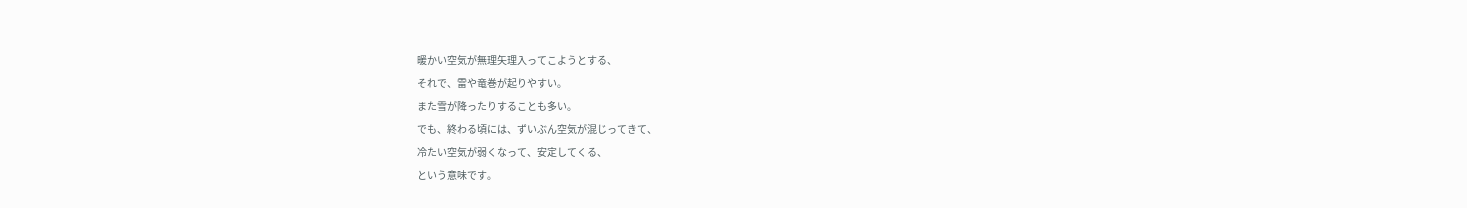暖かい空気が無理矢理入ってこようとする、
それで、雷や竜巻が起りやすい。
また雪が降ったりすることも多い。
でも、終わる頃には、ずいぶん空気が混じってきて、
冷たい空気が弱くなって、安定してくる、
という意味です。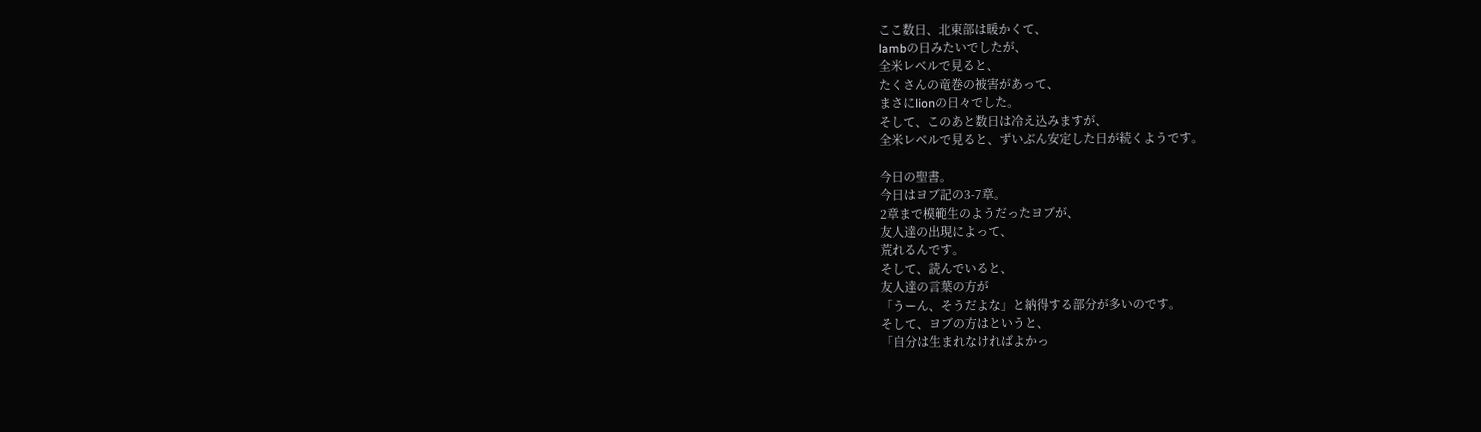ここ数日、北東部は暖かくて、
lambの日みたいでしたが、
全米レベルで見ると、
たくさんの竜巻の被害があって、
まさにlionの日々でした。
そして、このあと数日は冷え込みますが、
全米レベルで見ると、ずいぶん安定した日が続くようです。

今日の聖書。
今日はヨブ記の3-7章。
2章まで模範生のようだったヨブが、
友人達の出現によって、
荒れるんです。
そして、読んでいると、
友人達の言葉の方が
「うーん、そうだよな」と納得する部分が多いのです。
そして、ヨブの方はというと、
「自分は生まれなければよかっ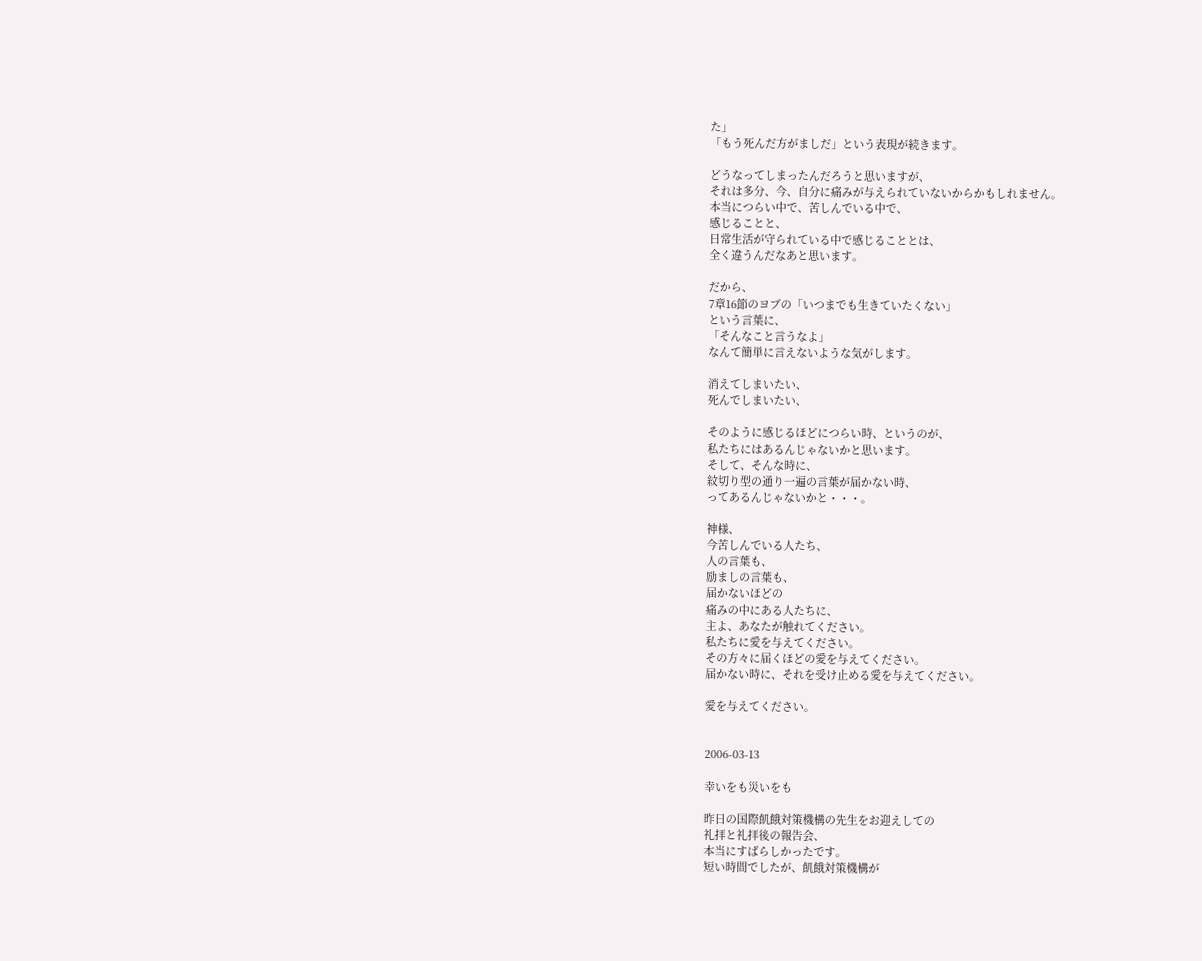た」
「もう死んだ方がましだ」という表現が続きます。

どうなってしまったんだろうと思いますが、
それは多分、今、自分に痛みが与えられていないからかもしれません。
本当につらい中で、苦しんでいる中で、
感じることと、
日常生活が守られている中で感じることとは、
全く違うんだなあと思います。

だから、
7章16節のヨブの「いつまでも生きていたくない」
という言葉に、
「そんなこと言うなよ」
なんて簡単に言えないような気がします。

消えてしまいたい、
死んでしまいたい、

そのように感じるほどにつらい時、というのが、
私たちにはあるんじゃないかと思います。
そして、そんな時に、
紋切り型の通り一遍の言葉が届かない時、
ってあるんじゃないかと・・・。

神様、
今苦しんでいる人たち、
人の言葉も、
励ましの言葉も、
届かないほどの
痛みの中にある人たちに、
主よ、あなたが触れてください。
私たちに愛を与えてください。
その方々に届くほどの愛を与えてください。
届かない時に、それを受け止める愛を与えてください。

愛を与えてください。


2006-03-13

幸いをも災いをも

昨日の国際飢餓対策機構の先生をお迎えしての
礼拝と礼拝後の報告会、
本当にすばらしかったです。
短い時間でしたが、飢餓対策機構が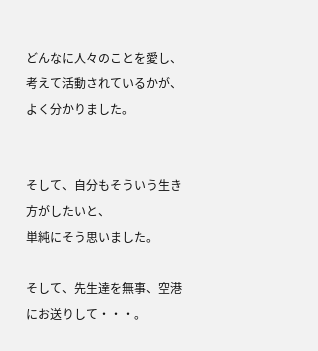どんなに人々のことを愛し、考えて活動されているかが、よく分かりました。


そして、自分もそういう生き方がしたいと、
単純にそう思いました。

そして、先生達を無事、空港にお送りして・・・。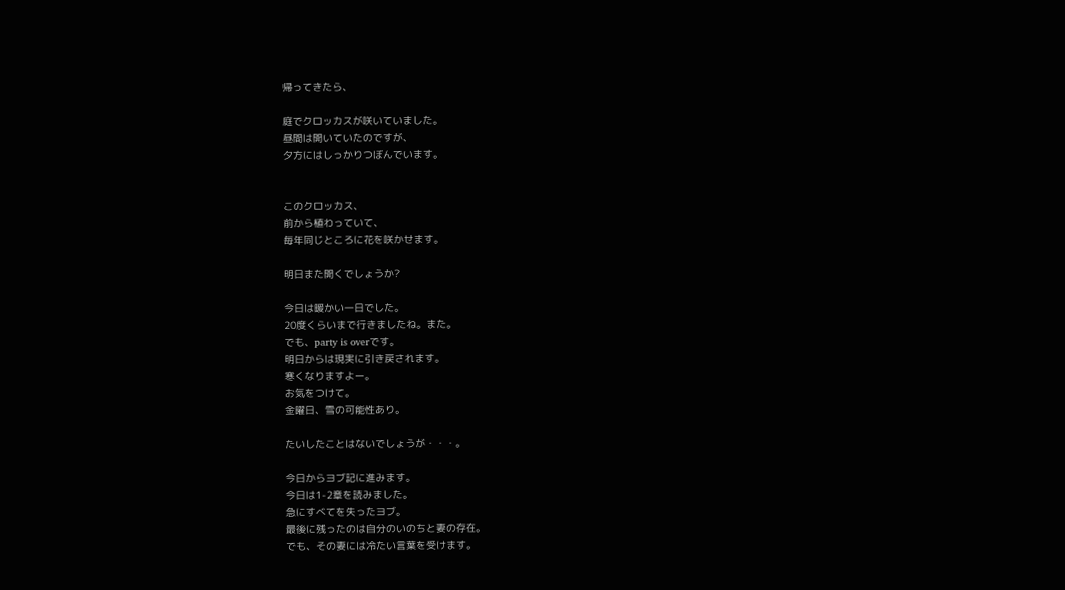帰ってきたら、

庭でクロッカスが咲いていました。
昼間は開いていたのですが、
夕方にはしっかりつぼんでいます。


このクロッカス、
前から植わっていて、
毎年同じところに花を咲かせます。

明日また開くでしょうか?

今日は暖かい一日でした。
20度くらいまで行きましたね。また。
でも、party is overです。
明日からは現実に引き戻されます。
寒くなりますよー。
お気をつけて。
金曜日、雪の可能性あり。

たいしたことはないでしょうが・・・。

今日からヨブ記に進みます。
今日は1-2章を読みました。
急にすべてを失ったヨブ。
最後に残ったのは自分のいのちと妻の存在。
でも、その妻には冷たい言葉を受けます。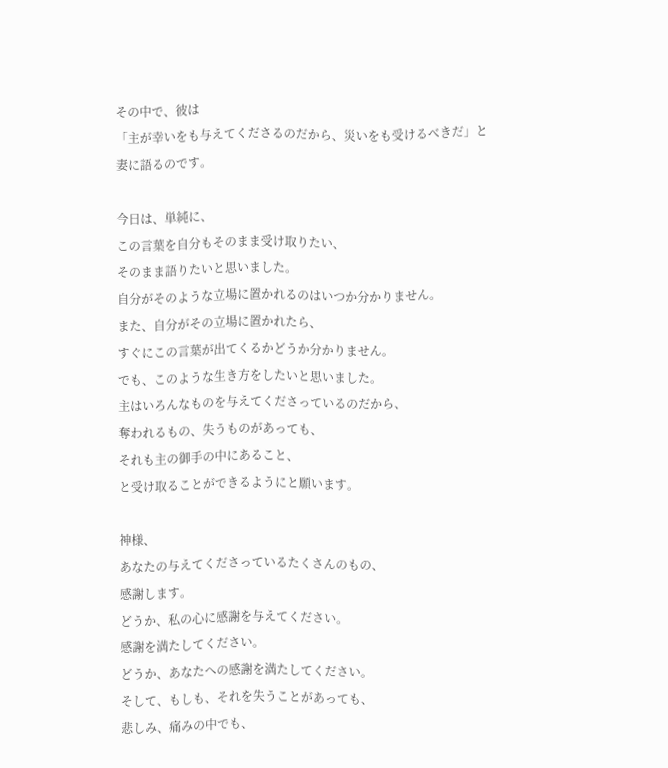その中で、彼は
「主が幸いをも与えてくださるのだから、災いをも受けるべきだ」と
妻に語るのです。

今日は、単純に、
この言葉を自分もそのまま受け取りたい、
そのまま語りたいと思いました。
自分がそのような立場に置かれるのはいつか分かりません。
また、自分がその立場に置かれたら、
すぐにこの言葉が出てくるかどうか分かりません。
でも、このような生き方をしたいと思いました。
主はいろんなものを与えてくださっているのだから、
奪われるもの、失うものがあっても、
それも主の御手の中にあること、
と受け取ることができるようにと願います。

神様、
あなたの与えてくださっているたくさんのもの、
感謝します。
どうか、私の心に感謝を与えてください。
感謝を満たしてください。
どうか、あなたへの感謝を満たしてください。
そして、もしも、それを失うことがあっても、
悲しみ、痛みの中でも、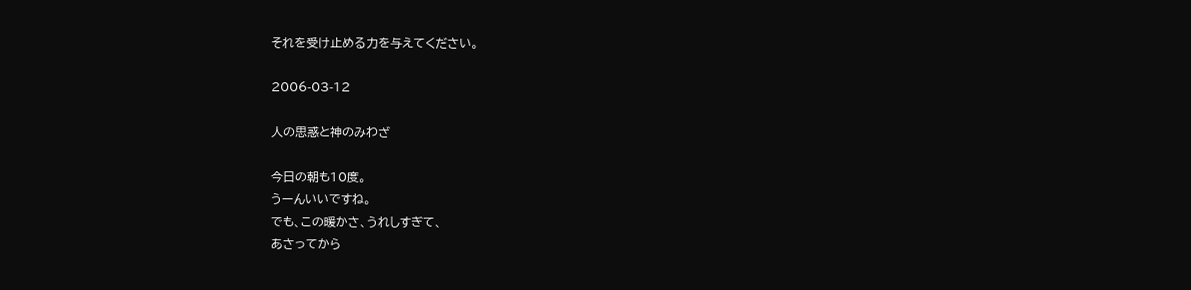それを受け止める力を与えてください。

2006-03-12

人の思惑と神のみわざ

今日の朝も10度。
うーんいいですね。
でも、この暖かさ、うれしすぎて、
あさってから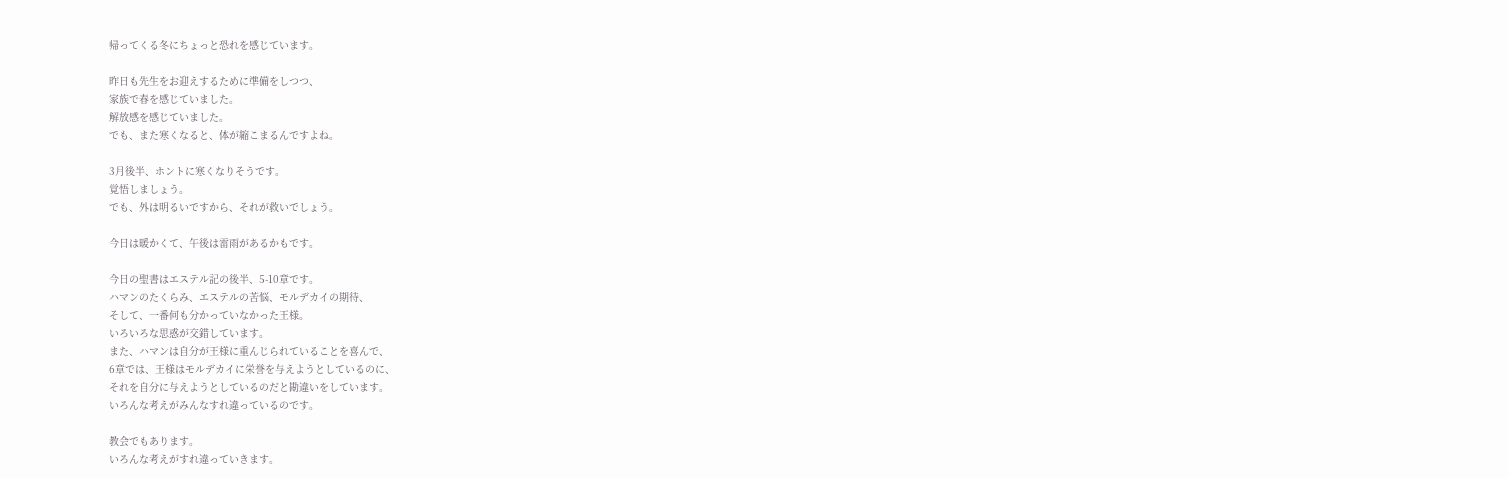帰ってくる冬にちょっと恐れを感じています。

昨日も先生をお迎えするために準備をしつつ、
家族で春を感じていました。
解放感を感じていました。
でも、また寒くなると、体が縮こまるんですよね。

3月後半、ホントに寒くなりそうです。
覚悟しましょう。
でも、外は明るいですから、それが救いでしょう。

今日は暖かくて、午後は雷雨があるかもです。

今日の聖書はエステル記の後半、5-10章です。
ハマンのたくらみ、エステルの苦悩、モルデカイの期待、
そして、一番何も分かっていなかった王様。
いろいろな思惑が交錯しています。
また、ハマンは自分が王様に重んじられていることを喜んで、
6章では、王様はモルデカイに栄誉を与えようとしているのに、
それを自分に与えようとしているのだと勘違いをしています。
いろんな考えがみんなすれ違っているのです。

教会でもあります。
いろんな考えがすれ違っていきます。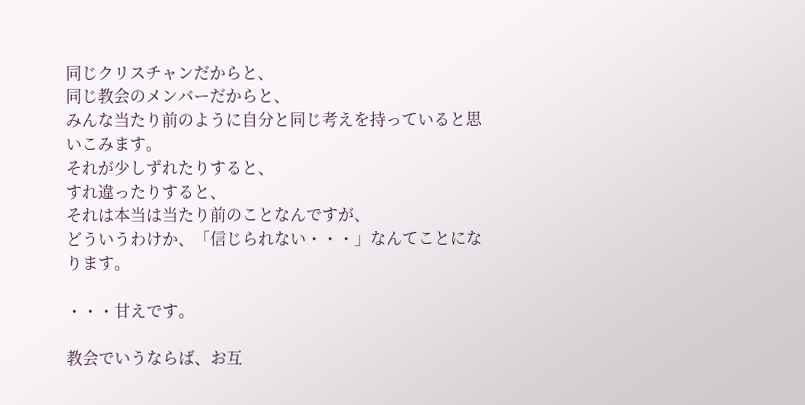同じクリスチャンだからと、
同じ教会のメンバーだからと、
みんな当たり前のように自分と同じ考えを持っていると思いこみます。
それが少しずれたりすると、
すれ違ったりすると、
それは本当は当たり前のことなんですが、
どういうわけか、「信じられない・・・」なんてことになります。

・・・甘えです。

教会でいうならば、お互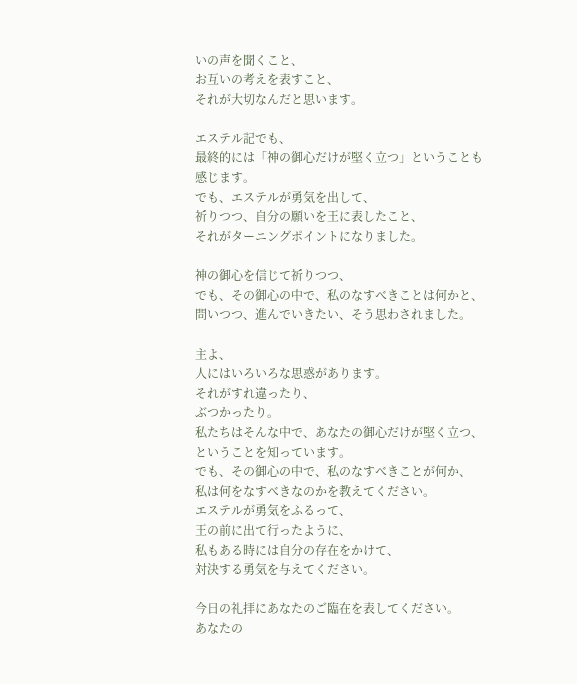いの声を聞くこと、
お互いの考えを表すこと、
それが大切なんだと思います。

エステル記でも、
最終的には「神の御心だけが堅く立つ」ということも
感じます。
でも、エステルが勇気を出して、
祈りつつ、自分の願いを王に表したこと、
それがターニングポイントになりました。

神の御心を信じて祈りつつ、
でも、その御心の中で、私のなすべきことは何かと、
問いつつ、進んでいきたい、そう思わされました。

主よ、
人にはいろいろな思惑があります。
それがすれ違ったり、
ぶつかったり。
私たちはそんな中で、あなたの御心だけが堅く立つ、
ということを知っています。
でも、その御心の中で、私のなすべきことが何か、
私は何をなすべきなのかを教えてください。
エステルが勇気をふるって、
王の前に出て行ったように、
私もある時には自分の存在をかけて、
対決する勇気を与えてください。

今日の礼拝にあなたのご臨在を表してください。
あなたの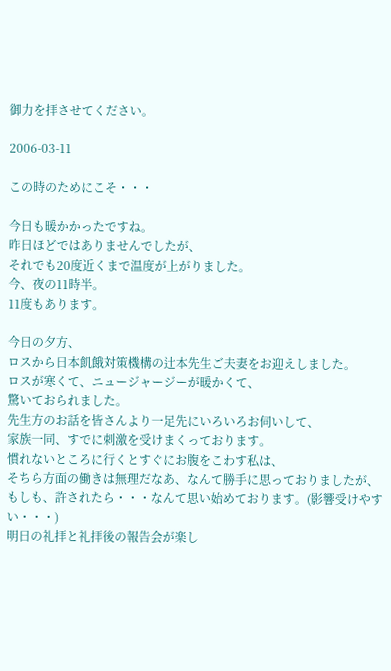御力を拝させてください。

2006-03-11

この時のためにこそ・・・

今日も暖かかったですね。
昨日ほどではありませんでしたが、
それでも20度近くまで温度が上がりました。
今、夜の11時半。
11度もあります。

今日の夕方、
ロスから日本飢餓対策機構の辻本先生ご夫妻をお迎えしました。
ロスが寒くて、ニュージャージーが暖かくて、
驚いておられました。
先生方のお話を皆さんより一足先にいろいろお伺いして、
家族一同、すでに刺激を受けまくっております。
慣れないところに行くとすぐにお腹をこわす私は、
そちら方面の働きは無理だなあ、なんて勝手に思っておりましたが、
もしも、許されたら・・・なんて思い始めております。(影響受けやすい・・・)
明日の礼拝と礼拝後の報告会が楽し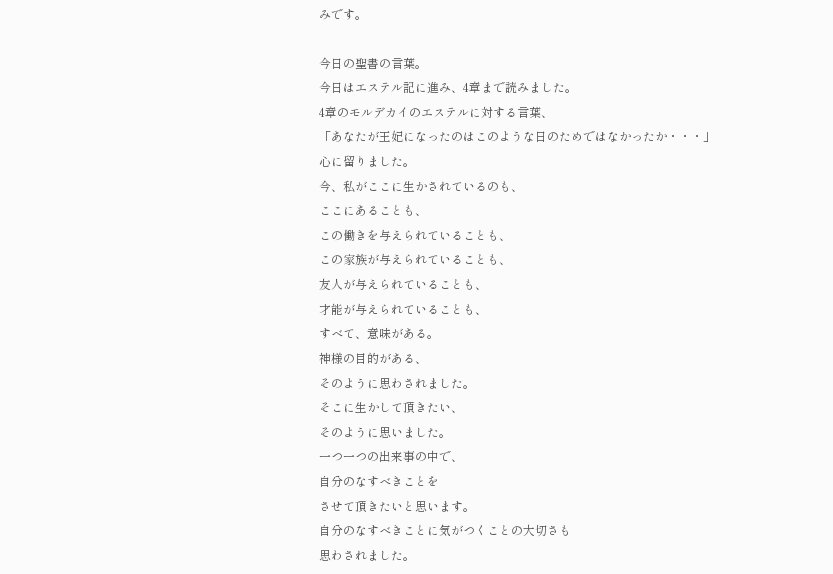みです。

今日の聖書の言葉。
今日はエステル記に進み、4章まで読みました。
4章のモルデカイのエステルに対する言葉、
「あなたが王妃になったのはこのような日のためではなかったか・・・」
心に留りました。
今、私がここに生かされているのも、
ここにあることも、
この働きを与えられていることも、
この家族が与えられていることも、
友人が与えられていることも、
才能が与えられていることも、
すべて、意味がある。
神様の目的がある、
そのように思わされました。
そこに生かして頂きたい、
そのように思いました。
一つ一つの出来事の中で、
自分のなすべきことを
させて頂きたいと思います。
自分のなすべきことに気がつくことの大切さも
思わされました。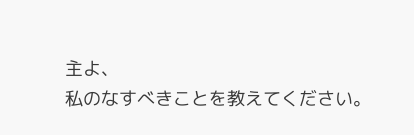主よ、
私のなすべきことを教えてください。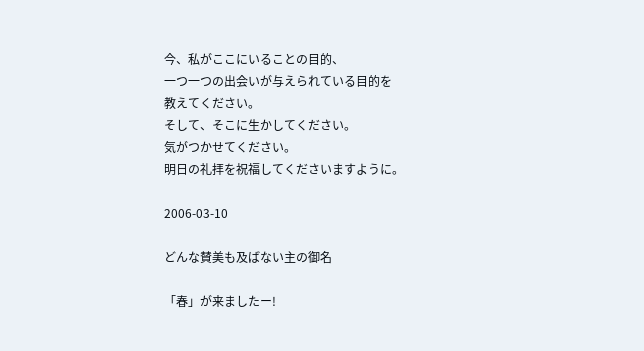今、私がここにいることの目的、
一つ一つの出会いが与えられている目的を
教えてください。
そして、そこに生かしてください。
気がつかせてください。
明日の礼拝を祝福してくださいますように。

2006-03-10

どんな賛美も及ばない主の御名

「春」が来ましたー!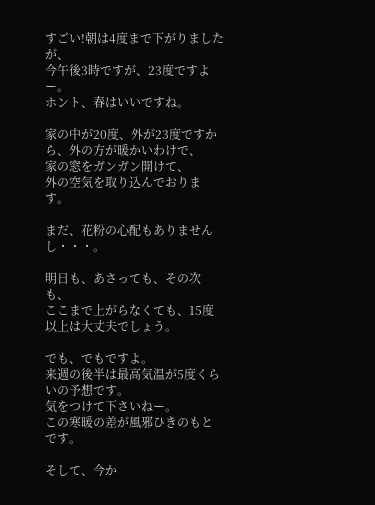すごい!朝は4度まで下がりましたが、
今午後3時ですが、23度ですよー。
ホント、春はいいですね。

家の中が20度、外が23度ですから、外の方が暖かいわけで、
家の窓をガンガン開けて、
外の空気を取り込んでおります。

まだ、花粉の心配もありませんし・・・。

明日も、あさっても、その次も、
ここまで上がらなくても、15度以上は大丈夫でしょう。

でも、でもですよ。
来週の後半は最高気温が5度くらいの予想です。
気をつけて下さいねー。
この寒暖の差が風邪ひきのもとです。

そして、今か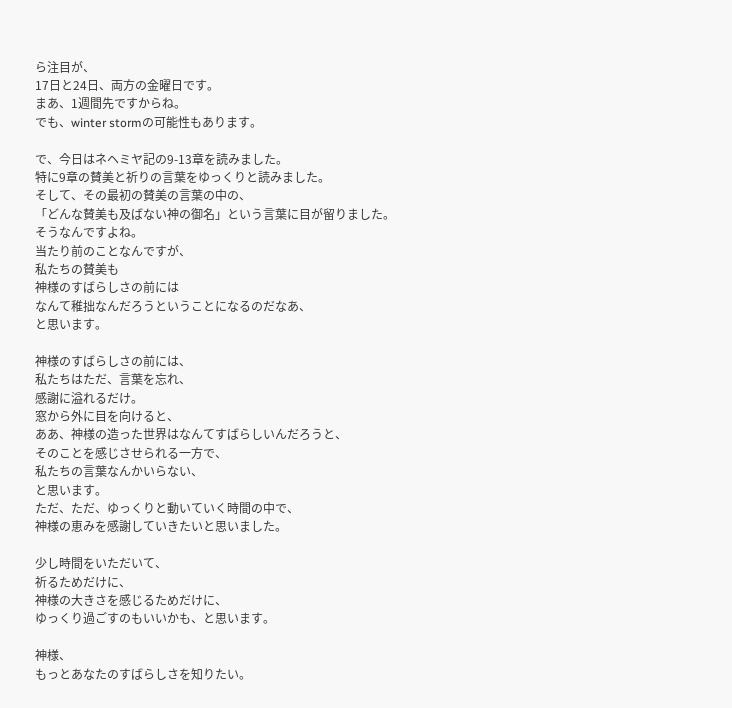ら注目が、
17日と24日、両方の金曜日です。
まあ、1週間先ですからね。
でも、winter stormの可能性もあります。

で、今日はネヘミヤ記の9-13章を読みました。
特に9章の賛美と祈りの言葉をゆっくりと読みました。
そして、その最初の賛美の言葉の中の、
「どんな賛美も及ばない神の御名」という言葉に目が留りました。
そうなんですよね。
当たり前のことなんですが、
私たちの賛美も
神様のすばらしさの前には
なんて稚拙なんだろうということになるのだなあ、
と思います。

神様のすばらしさの前には、
私たちはただ、言葉を忘れ、
感謝に溢れるだけ。
窓から外に目を向けると、
ああ、神様の造った世界はなんてすばらしいんだろうと、
そのことを感じさせられる一方で、
私たちの言葉なんかいらない、
と思います。
ただ、ただ、ゆっくりと動いていく時間の中で、
神様の恵みを感謝していきたいと思いました。

少し時間をいただいて、
祈るためだけに、
神様の大きさを感じるためだけに、
ゆっくり過ごすのもいいかも、と思います。

神様、
もっとあなたのすばらしさを知りたい。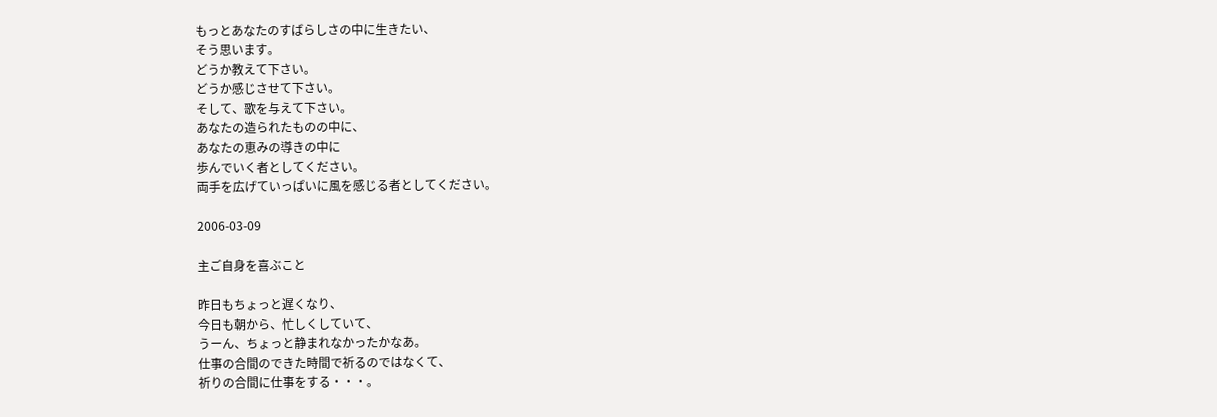もっとあなたのすばらしさの中に生きたい、
そう思います。
どうか教えて下さい。
どうか感じさせて下さい。
そして、歌を与えて下さい。
あなたの造られたものの中に、
あなたの恵みの導きの中に
歩んでいく者としてください。
両手を広げていっぱいに風を感じる者としてください。

2006-03-09

主ご自身を喜ぶこと

昨日もちょっと遅くなり、
今日も朝から、忙しくしていて、
うーん、ちょっと静まれなかったかなあ。
仕事の合間のできた時間で祈るのではなくて、
祈りの合間に仕事をする・・・。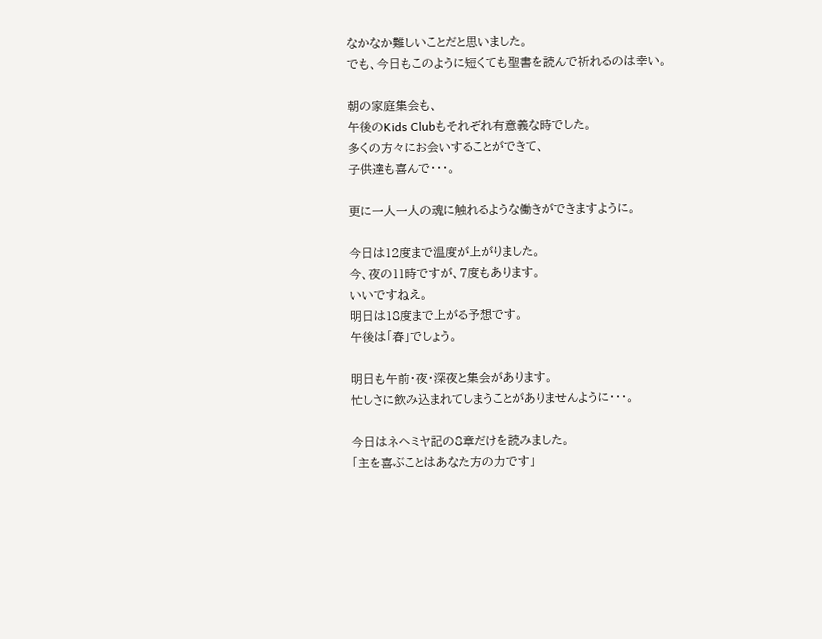なかなか難しいことだと思いました。
でも、今日もこのように短くても聖書を読んで祈れるのは幸い。

朝の家庭集会も、
午後のKids Clubもそれぞれ有意義な時でした。
多くの方々にお会いすることができて、
子供達も喜んで・・・。

更に一人一人の魂に触れるような働きができますように。

今日は12度まで温度が上がりました。
今、夜の11時ですが、7度もあります。
いいですねえ。
明日は18度まで上がる予想です。
午後は「春」でしょう。

明日も午前・夜・深夜と集会があります。
忙しさに飲み込まれてしまうことがありませんように・・・。

今日はネヘミヤ記の8章だけを読みました。
「主を喜ぶことはあなた方の力です」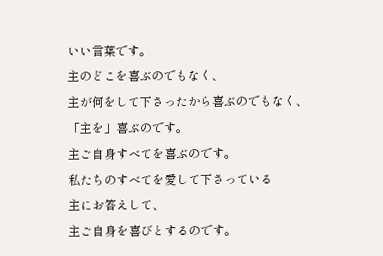いい言葉です。
主のどこを喜ぶのでもなく、
主が何をして下さったから喜ぶのでもなく、
「主を」喜ぶのです。
主ご自身すべてを喜ぶのです。
私たちのすべてを愛して下さっている
主にお答えして、
主ご自身を喜びとするのです。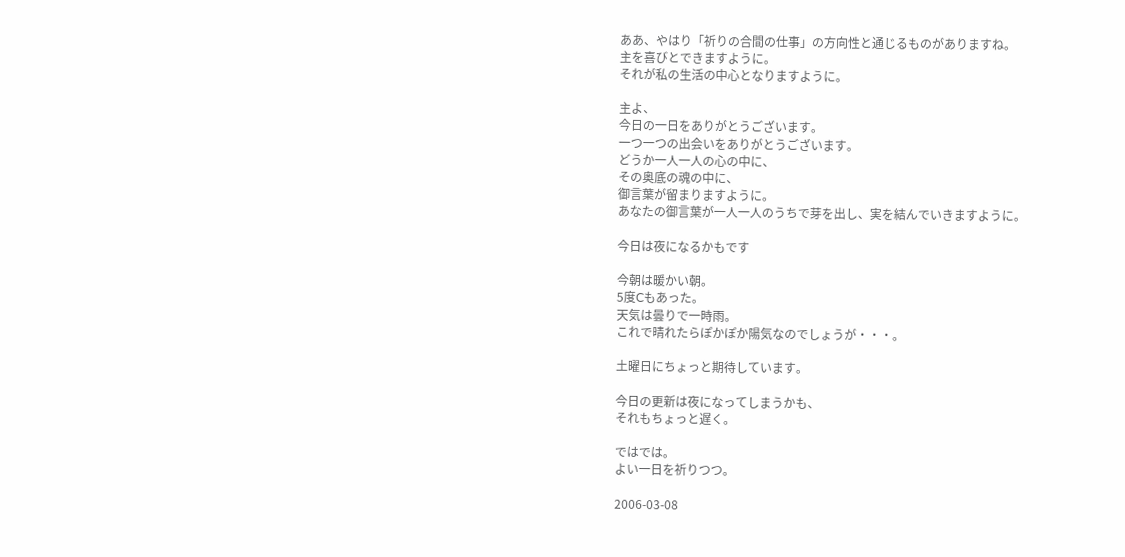ああ、やはり「祈りの合間の仕事」の方向性と通じるものがありますね。
主を喜びとできますように。
それが私の生活の中心となりますように。

主よ、
今日の一日をありがとうございます。
一つ一つの出会いをありがとうございます。
どうか一人一人の心の中に、
その奥底の魂の中に、
御言葉が留まりますように。
あなたの御言葉が一人一人のうちで芽を出し、実を結んでいきますように。

今日は夜になるかもです

今朝は暖かい朝。
5度Cもあった。
天気は曇りで一時雨。
これで晴れたらぽかぽか陽気なのでしょうが・・・。

土曜日にちょっと期待しています。

今日の更新は夜になってしまうかも、
それもちょっと遅く。

ではでは。
よい一日を祈りつつ。

2006-03-08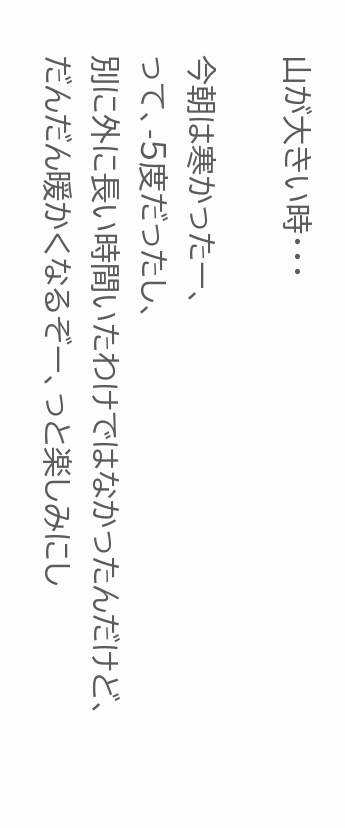山が大きい時・・・

今朝は寒かったー、
って、-5度だったし、
別に外に長い時間いたわけではなかったんだけど、
だんだん暖かくなるぞー、っと楽しみにし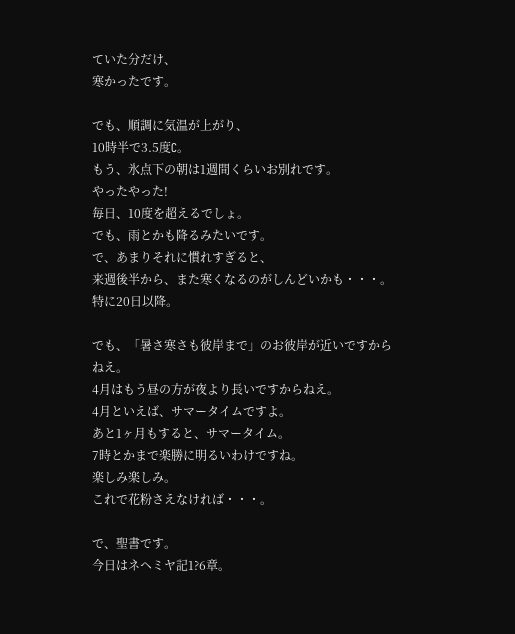ていた分だけ、
寒かったです。

でも、順調に気温が上がり、
10時半で3.5度C。
もう、氷点下の朝は1週間くらいお別れです。
やったやった!
毎日、10度を超えるでしょ。
でも、雨とかも降るみたいです。
で、あまりそれに慣れすぎると、
来週後半から、また寒くなるのがしんどいかも・・・。
特に20日以降。

でも、「暑さ寒さも彼岸まで」のお彼岸が近いですからねえ。
4月はもう昼の方が夜より長いですからねえ。
4月といえば、サマータイムですよ。
あと1ヶ月もすると、サマータイム。
7時とかまで楽勝に明るいわけですね。
楽しみ楽しみ。
これで花粉さえなければ・・・。

で、聖書です。
今日はネヘミヤ記1?6章。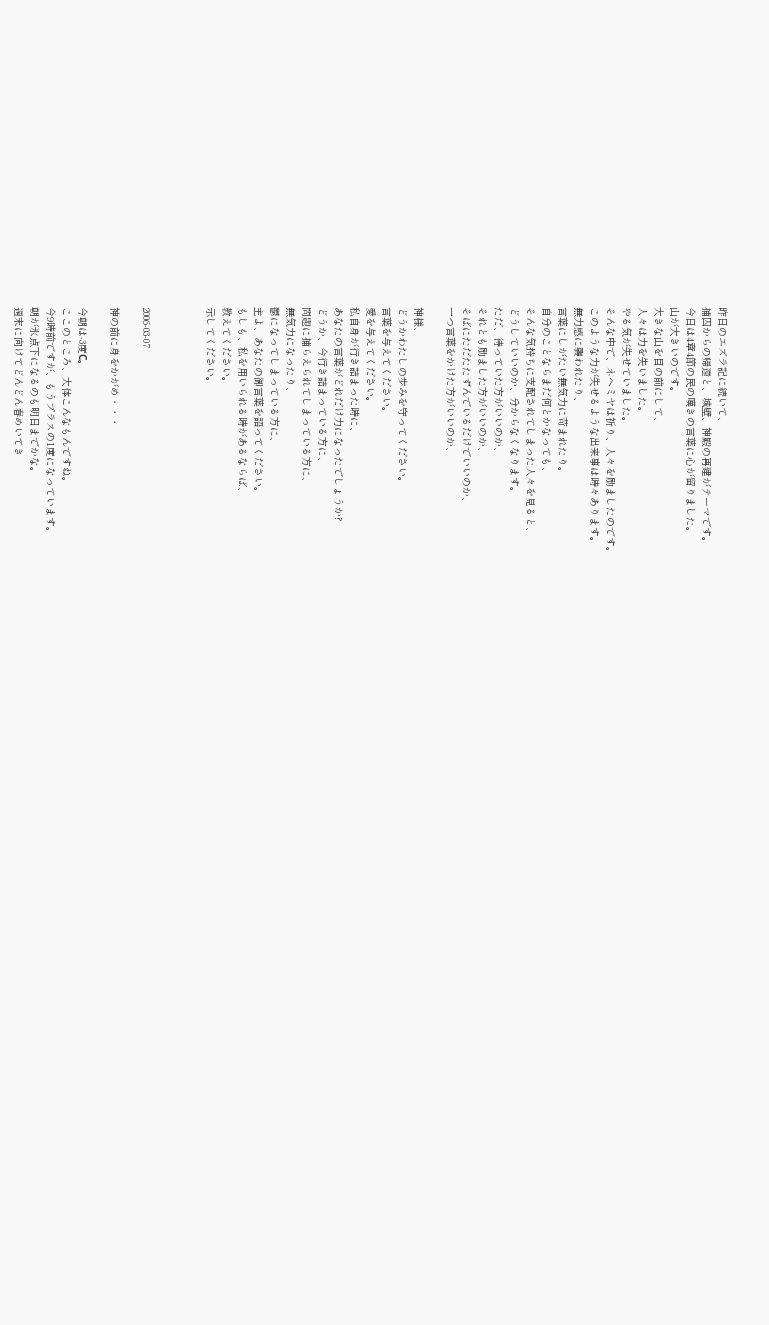昨日のエズラ記に続いて、
捕囚からの帰還と、城壁、神殿の再建がテーマです。
今日は4章4節の民の嘆きの言葉に心が留りました。
山が大きいのです。
大きな山を目の前にして、
人々は力を失いました。
やる気が失せていました。
そんな中で、ネヘミヤは祈り、人々を励ましたのです。
このような力が失せるような出来事は時々あります。
無力感に襲われたり、
言葉にしがたい無気力に苛まれたり。
自分のことならまだ何とかなっても、
そんな気持ちに支配されてしまった人々を見ると、
どうしていいのか、分からなくなります。
ただ、待っていた方がいいのか、
それとも励ました方がいいのか、
そばにただたたずんでいるだけでいいのか、
一つ言葉をかけた方がいいのか、

神様、
どうかわたしの歩みを守ってください。
言葉を与えてください。
愛を与えてください。
私自身が行き詰まった時に、
あなたの言葉がどれだけ力になったでしょうか?
どうか、今行き詰まっている方に、
問題に捕らえられてしまっている方に、
無気力になったり、
鬱になってしまっている方に、
主よ、あなたの御言葉を語ってください。
もしも、私を用いられる時があるならば、
教えてください。
示してください。



2006-03-07

神の前に身をかがめ・・・

今朝は-3度C。
ここのところ、大体こんなもんですね。
今9時前ですが、もうプラスの1度になっています。
朝が氷点下になるのも明日までかな。
週末に向けてどんどん春めいてき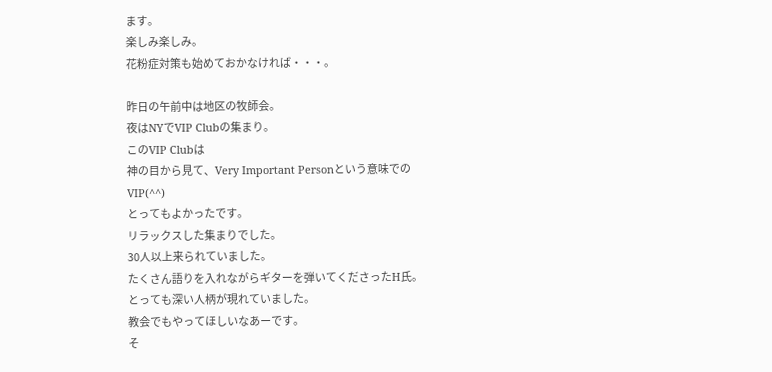ます。
楽しみ楽しみ。
花粉症対策も始めておかなければ・・・。

昨日の午前中は地区の牧師会。
夜はNYでVIP Clubの集まり。
このVIP Clubは
神の目から見て、Very Important Personという意味でのVIP(^^)
とってもよかったです。
リラックスした集まりでした。
30人以上来られていました。
たくさん語りを入れながらギターを弾いてくださったH氏。
とっても深い人柄が現れていました。
教会でもやってほしいなあーです。
そ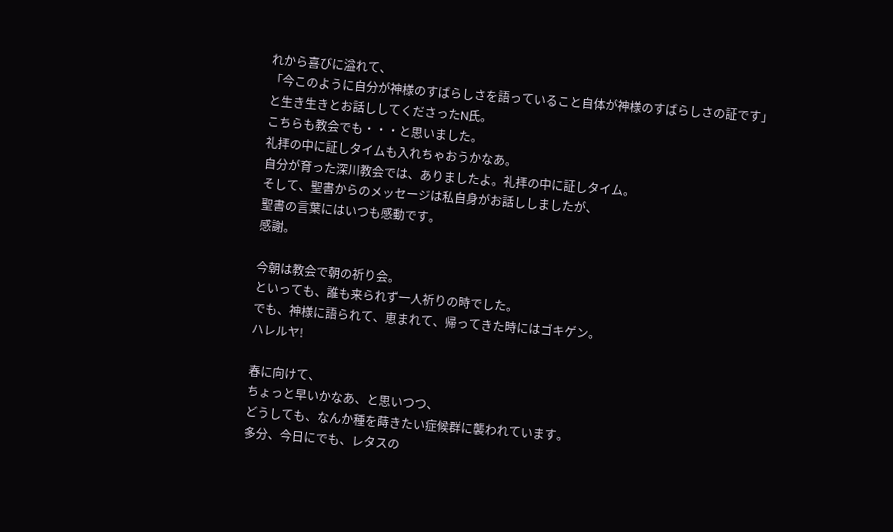れから喜びに溢れて、
「今このように自分が神様のすばらしさを語っていること自体が神様のすばらしさの証です」
と生き生きとお話ししてくださったN氏。
こちらも教会でも・・・と思いました。
礼拝の中に証しタイムも入れちゃおうかなあ。
自分が育った深川教会では、ありましたよ。礼拝の中に証しタイム。
そして、聖書からのメッセージは私自身がお話ししましたが、
聖書の言葉にはいつも感動です。
感謝。

今朝は教会で朝の祈り会。
といっても、誰も来られず一人祈りの時でした。
でも、神様に語られて、恵まれて、帰ってきた時にはゴキゲン。
ハレルヤ!

春に向けて、
ちょっと早いかなあ、と思いつつ、
どうしても、なんか種を蒔きたい症候群に襲われています。
多分、今日にでも、レタスの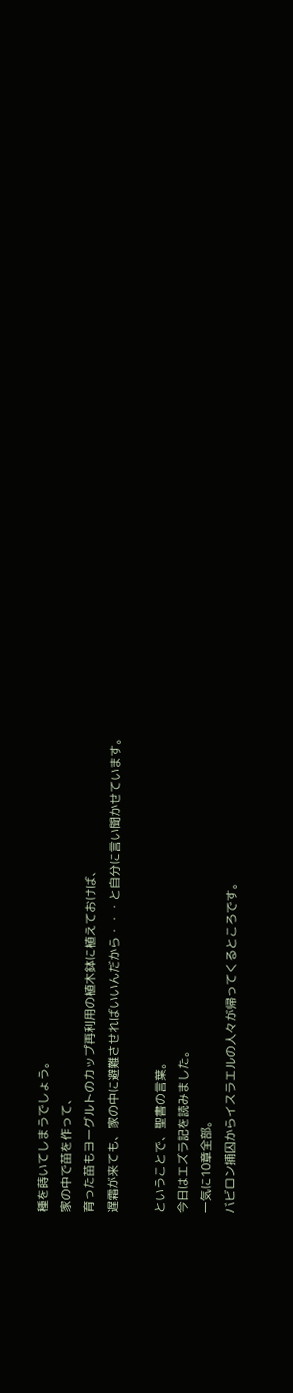種を蒔いてしまうでしょう。
家の中で苗を作って、
育った苗もヨーグルトのカップ再利用の植木鉢に植えておけば、
遅霜が来ても、家の中に避難させればいいんだから・・・と自分に言い聞かせています。

ということで、聖書の言葉。
今日はエズラ記を読みました。
一気に10章全部。
バビロン捕囚からイスラエルの人々が帰ってくるところです。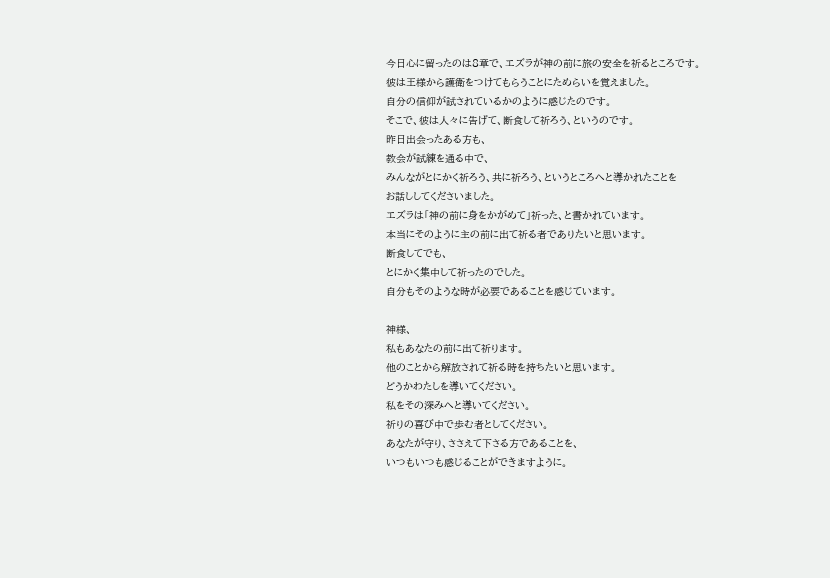今日心に留ったのは8章で、エズラが神の前に旅の安全を祈るところです。
彼は王様から護衛をつけてもらうことにためらいを覚えました。
自分の信仰が試されているかのように感じたのです。
そこで、彼は人々に告げて、断食して祈ろう、というのです。
昨日出会ったある方も、
教会が試練を通る中で、
みんながとにかく祈ろう、共に祈ろう、というところへと導かれたことを
お話ししてくださいました。
エズラは「神の前に身をかがめて」祈った、と書かれています。
本当にそのように主の前に出て祈る者でありたいと思います。
断食してでも、
とにかく集中して祈ったのでした。
自分もそのような時が必要であることを感じています。

神様、
私もあなたの前に出て祈ります。
他のことから解放されて祈る時を持ちたいと思います。
どうかわたしを導いてください。
私をその深みへと導いてください。
祈りの喜び中で歩む者としてください。
あなたが守り、ささえて下さる方であることを、
いつもいつも感じることができますように。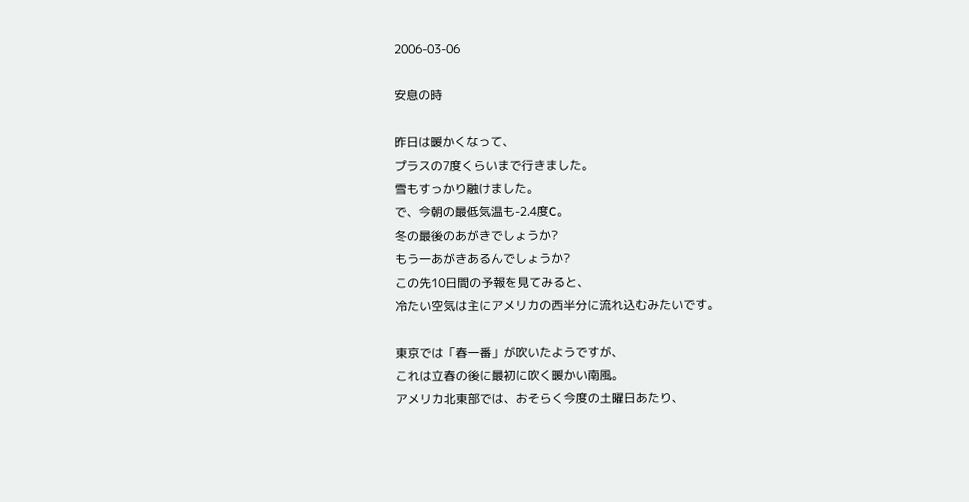2006-03-06

安息の時

昨日は暖かくなって、
プラスの7度くらいまで行きました。
雪もすっかり融けました。
で、今朝の最低気温も-2.4度C。
冬の最後のあがきでしょうか?
もう一あがきあるんでしょうか?
この先10日間の予報を見てみると、
冷たい空気は主にアメリカの西半分に流れ込むみたいです。

東京では「春一番」が吹いたようですが、
これは立春の後に最初に吹く暖かい南風。
アメリカ北東部では、おそらく今度の土曜日あたり、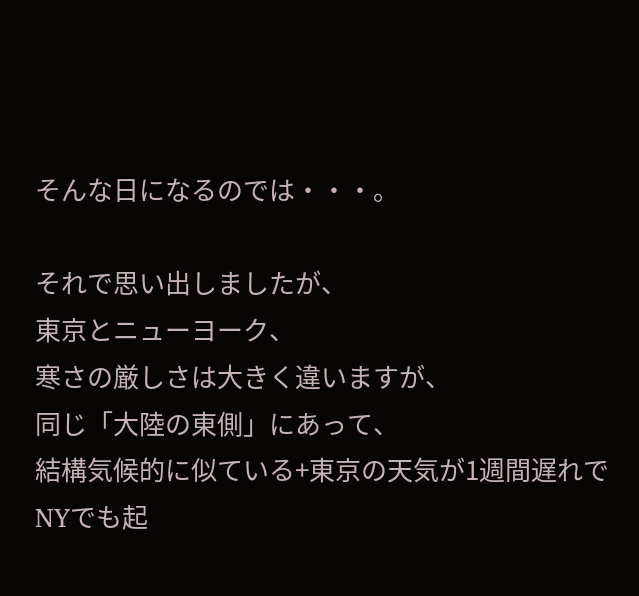そんな日になるのでは・・・。

それで思い出しましたが、
東京とニューヨーク、
寒さの厳しさは大きく違いますが、
同じ「大陸の東側」にあって、
結構気候的に似ている+東京の天気が1週間遅れでNYでも起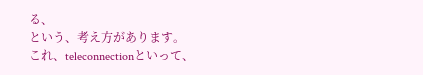る、
という、考え方があります。
これ、teleconnectionといって、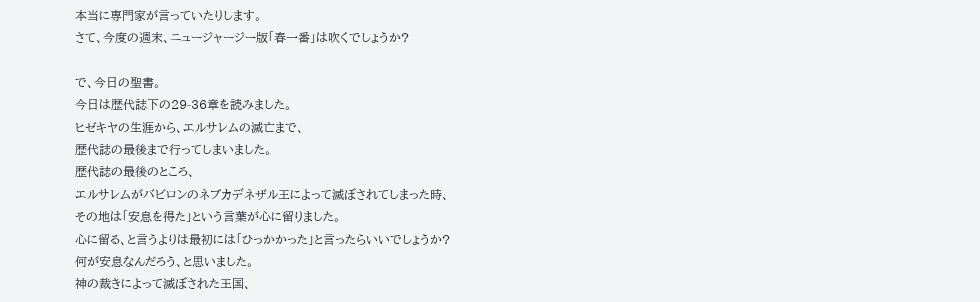本当に専門家が言っていたりします。
さて、今度の週末、ニュージャージー版「春一番」は吹くでしょうか?

で、今日の聖書。
今日は歴代誌下の29-36章を読みました。
ヒゼキヤの生涯から、エルサレムの滅亡まで、
歴代誌の最後まで行ってしまいました。
歴代誌の最後のところ、
エルサレムがバビロンのネブカデネザル王によって滅ぼされてしまった時、
その地は「安息を得た」という言葉が心に留りました。
心に留る、と言うよりは最初には「ひっかかった」と言ったらいいでしょうか?
何が安息なんだろう、と思いました。
神の裁きによって滅ぼされた王国、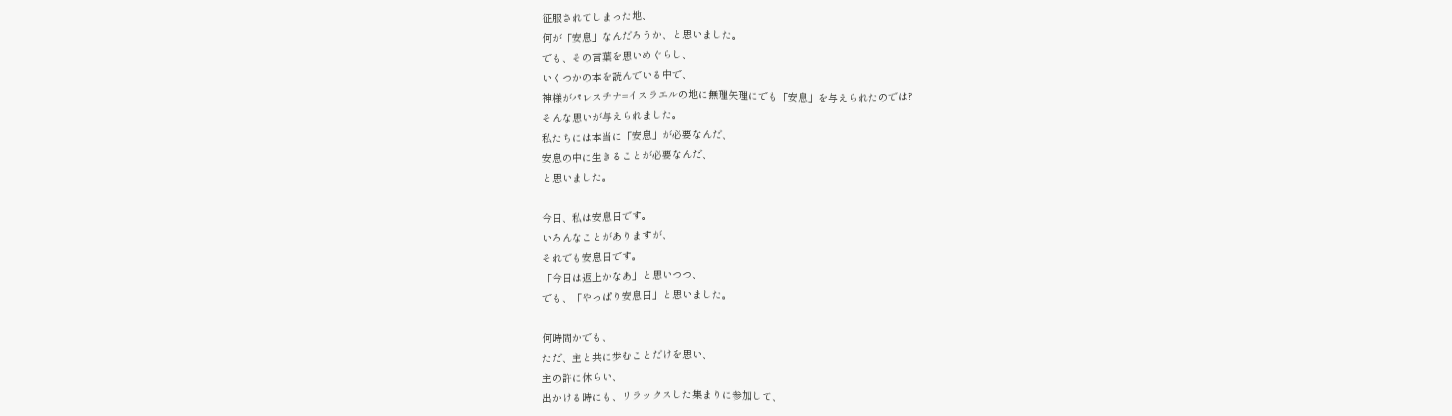征服されてしまった地、
何が「安息」なんだろうか、と思いました。
でも、その言葉を思いめぐらし、
いくつかの本を読んでいる中で、
神様がパレスチナ=イスラエルの地に無理矢理にでも「安息」を与えられたのでは?
そんな思いが与えられました。
私たちには本当に「安息」が必要なんだ、
安息の中に生きることが必要なんだ、
と思いました。

今日、私は安息日です。
いろんなことがありますが、
それでも安息日です。
「今日は返上かなあ」と思いつつ、
でも、「やっぱり安息日」と思いました。

何時間かでも、
ただ、主と共に歩むことだけを思い、
主の許に休らい、
出かける時にも、リラックスした集まりに参加して、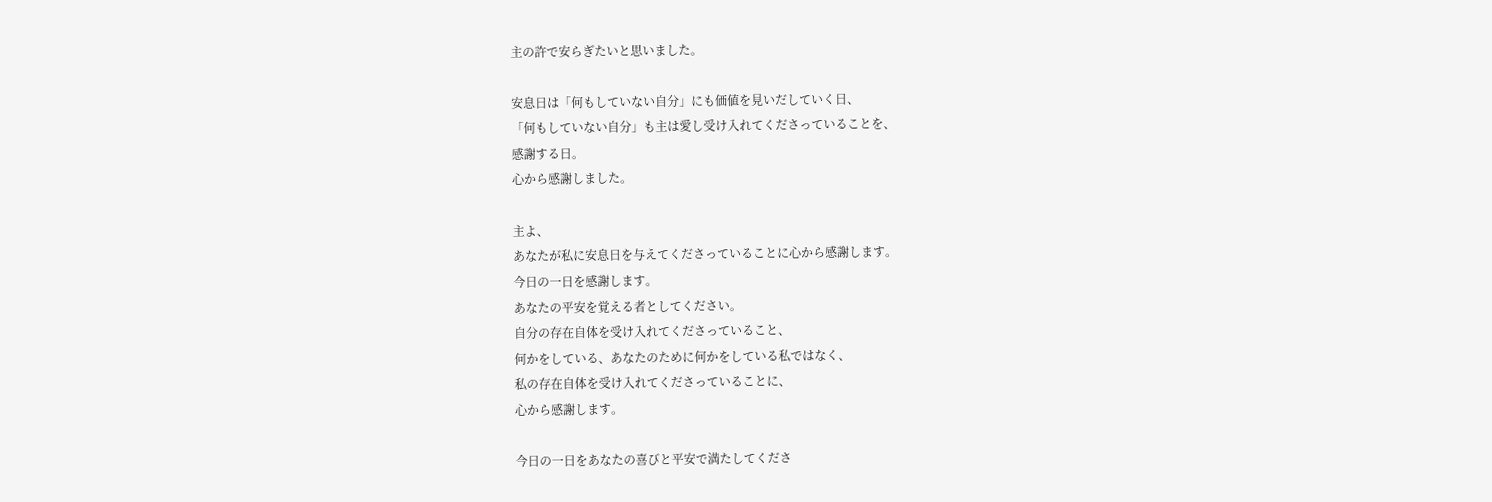主の許で安らぎたいと思いました。

安息日は「何もしていない自分」にも価値を見いだしていく日、
「何もしていない自分」も主は愛し受け入れてくださっていることを、
感謝する日。
心から感謝しました。

主よ、
あなたが私に安息日を与えてくださっていることに心から感謝します。
今日の一日を感謝します。
あなたの平安を覚える者としてください。
自分の存在自体を受け入れてくださっていること、
何かをしている、あなたのために何かをしている私ではなく、
私の存在自体を受け入れてくださっていることに、
心から感謝します。

今日の一日をあなたの喜びと平安で満たしてくださ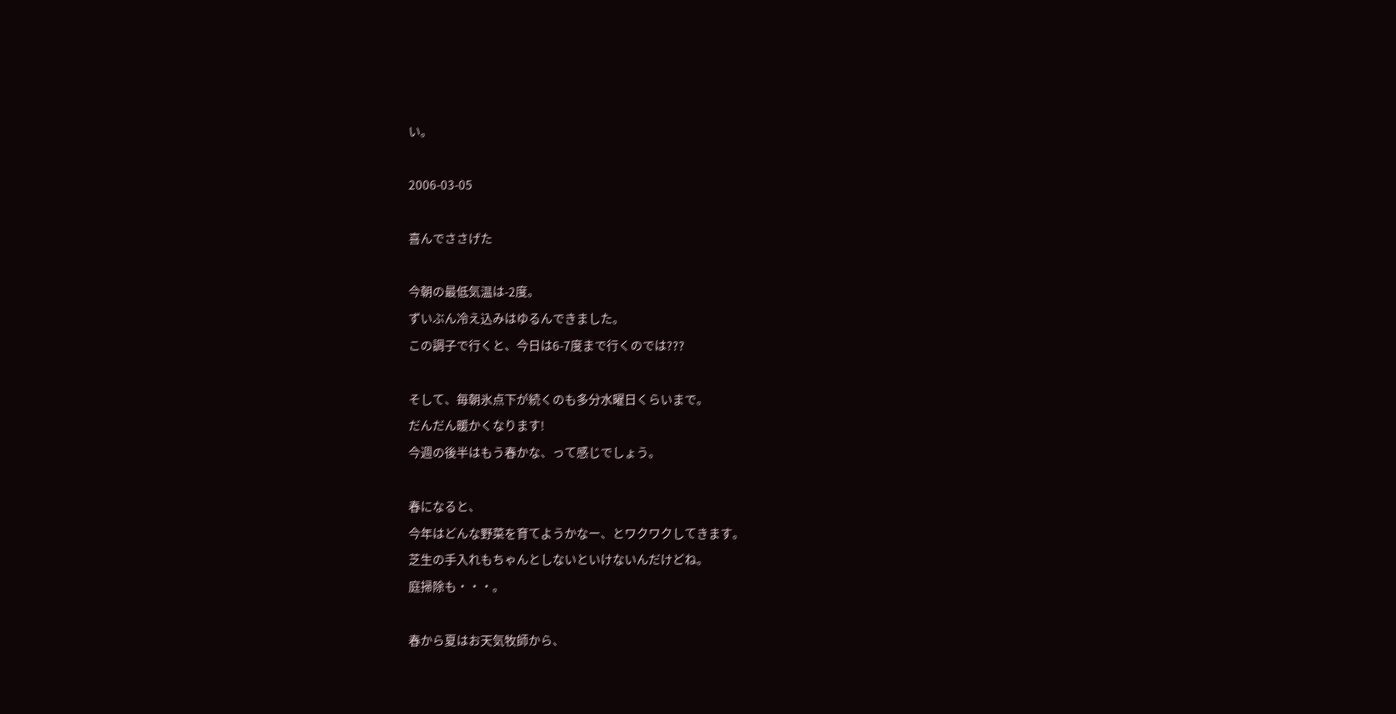い。

2006-03-05

喜んでささげた

今朝の最低気温は-2度。
ずいぶん冷え込みはゆるんできました。
この調子で行くと、今日は6-7度まで行くのでは???

そして、毎朝氷点下が続くのも多分水曜日くらいまで。
だんだん暖かくなります!
今週の後半はもう春かな、って感じでしょう。

春になると、
今年はどんな野菜を育てようかなー、とワクワクしてきます。
芝生の手入れもちゃんとしないといけないんだけどね。
庭掃除も・・・。

春から夏はお天気牧師から、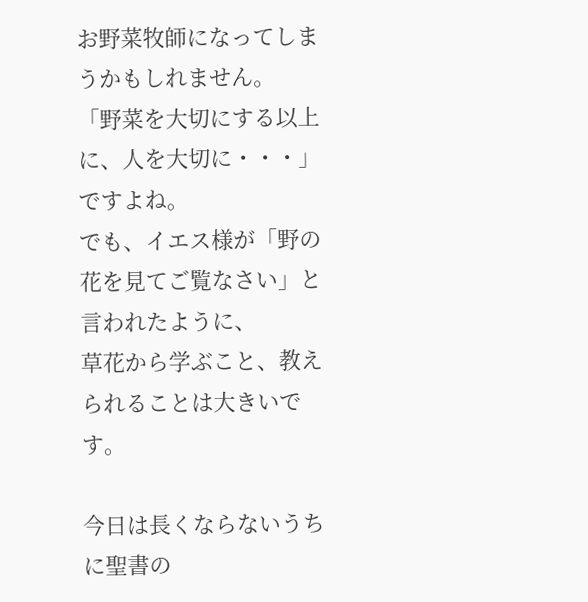お野菜牧師になってしまうかもしれません。
「野菜を大切にする以上に、人を大切に・・・」
ですよね。
でも、イエス様が「野の花を見てご覧なさい」と言われたように、
草花から学ぶこと、教えられることは大きいです。

今日は長くならないうちに聖書の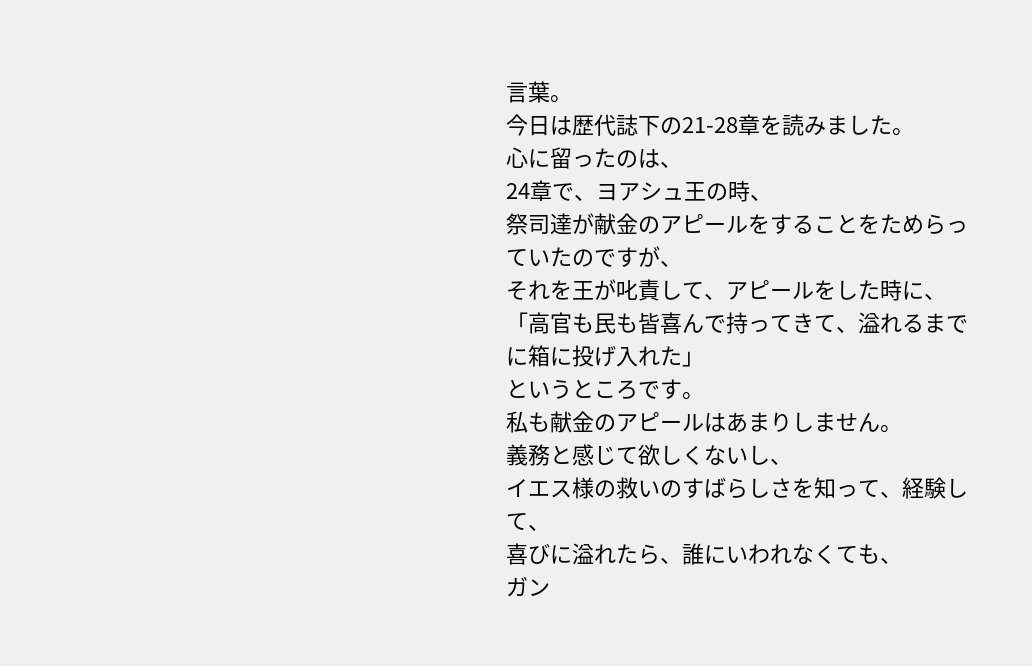言葉。
今日は歴代誌下の21-28章を読みました。
心に留ったのは、
24章で、ヨアシュ王の時、
祭司達が献金のアピールをすることをためらっていたのですが、
それを王が叱責して、アピールをした時に、
「高官も民も皆喜んで持ってきて、溢れるまでに箱に投げ入れた」
というところです。
私も献金のアピールはあまりしません。
義務と感じて欲しくないし、
イエス様の救いのすばらしさを知って、経験して、
喜びに溢れたら、誰にいわれなくても、
ガン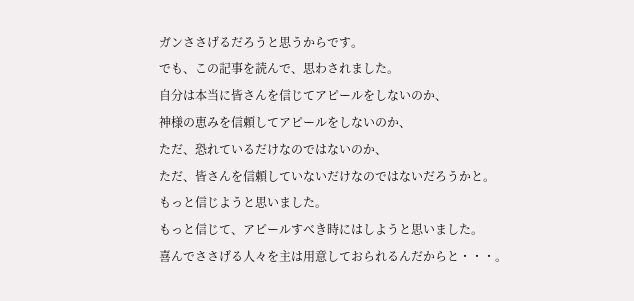ガンささげるだろうと思うからです。
でも、この記事を読んで、思わされました。
自分は本当に皆さんを信じてアピールをしないのか、
神様の恵みを信頼してアピールをしないのか、
ただ、恐れているだけなのではないのか、
ただ、皆さんを信頼していないだけなのではないだろうかと。
もっと信じようと思いました。
もっと信じて、アピールすべき時にはしようと思いました。
喜んでささげる人々を主は用意しておられるんだからと・・・。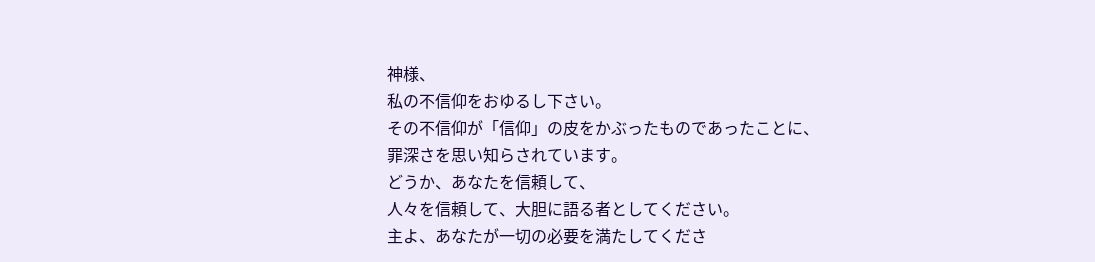神様、
私の不信仰をおゆるし下さい。
その不信仰が「信仰」の皮をかぶったものであったことに、
罪深さを思い知らされています。
どうか、あなたを信頼して、
人々を信頼して、大胆に語る者としてください。
主よ、あなたが一切の必要を満たしてくださ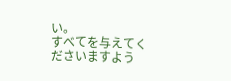い。
すべてを与えてくださいますよう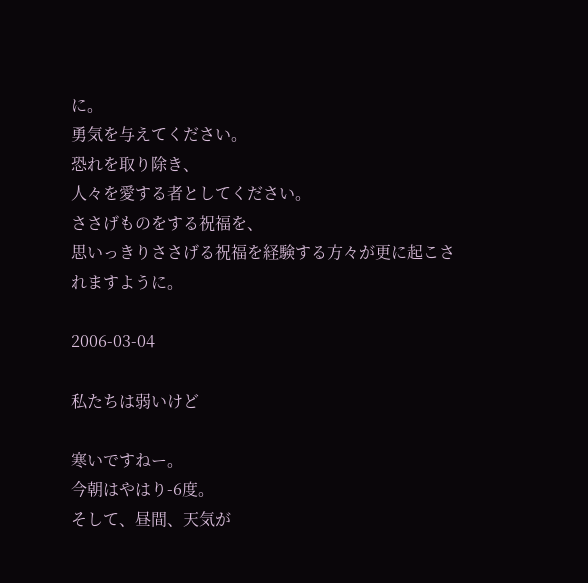に。
勇気を与えてください。
恐れを取り除き、
人々を愛する者としてください。
ささげものをする祝福を、
思いっきりささげる祝福を経験する方々が更に起こされますように。

2006-03-04

私たちは弱いけど

寒いですねー。
今朝はやはり-6度。
そして、昼間、天気が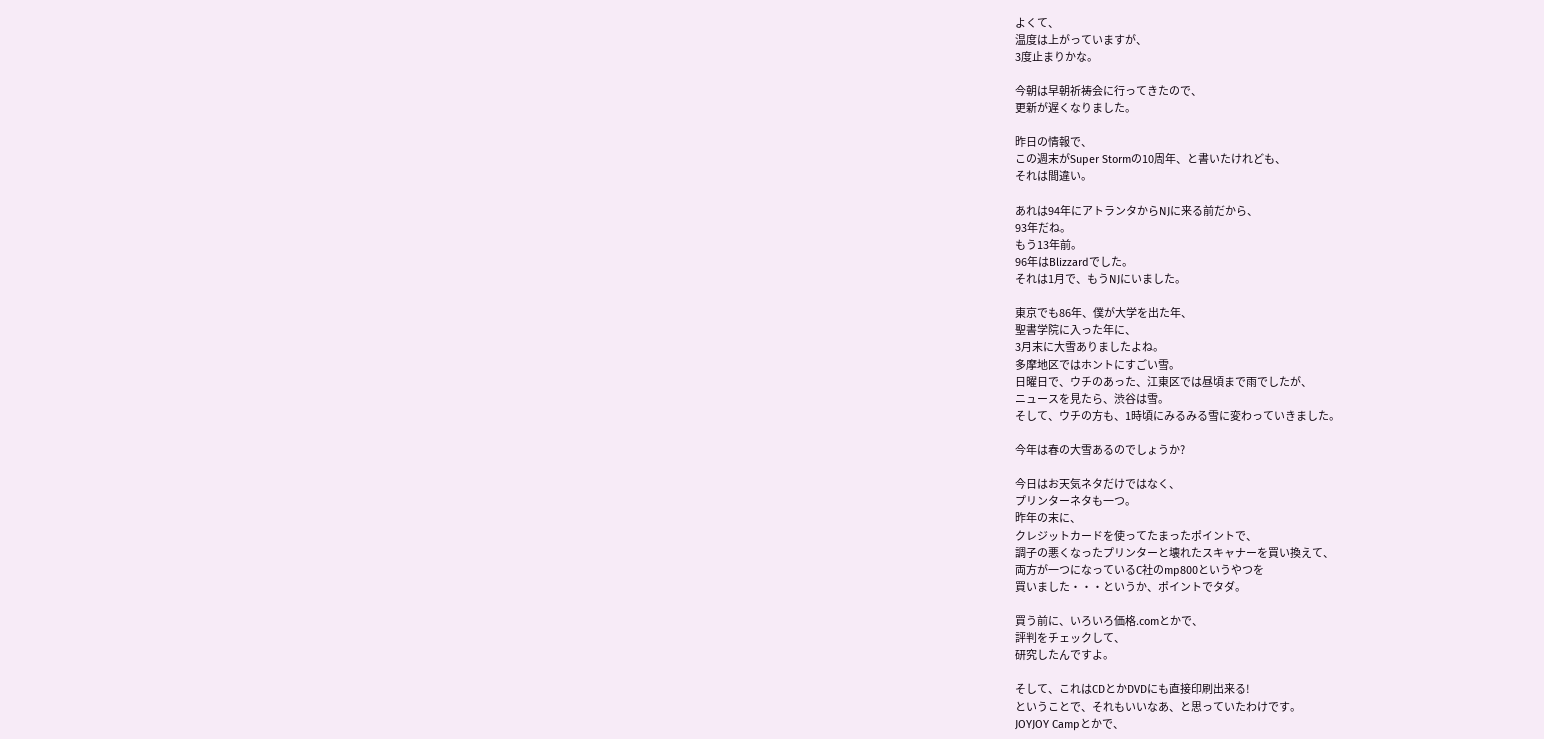よくて、
温度は上がっていますが、
3度止まりかな。

今朝は早朝祈祷会に行ってきたので、
更新が遅くなりました。

昨日の情報で、
この週末がSuper Stormの10周年、と書いたけれども、
それは間違い。

あれは94年にアトランタからNJに来る前だから、
93年だね。
もう13年前。
96年はBlizzardでした。
それは1月で、もうNJにいました。

東京でも86年、僕が大学を出た年、
聖書学院に入った年に、
3月末に大雪ありましたよね。
多摩地区ではホントにすごい雪。
日曜日で、ウチのあった、江東区では昼頃まで雨でしたが、
ニュースを見たら、渋谷は雪。
そして、ウチの方も、1時頃にみるみる雪に変わっていきました。

今年は春の大雪あるのでしょうか?

今日はお天気ネタだけではなく、
プリンターネタも一つ。
昨年の末に、
クレジットカードを使ってたまったポイントで、
調子の悪くなったプリンターと壊れたスキャナーを買い換えて、
両方が一つになっているC社のmp800というやつを
買いました・・・というか、ポイントでタダ。

買う前に、いろいろ価格.comとかで、
評判をチェックして、
研究したんですよ。

そして、これはCDとかDVDにも直接印刷出来る!
ということで、それもいいなあ、と思っていたわけです。
JOYJOY Campとかで、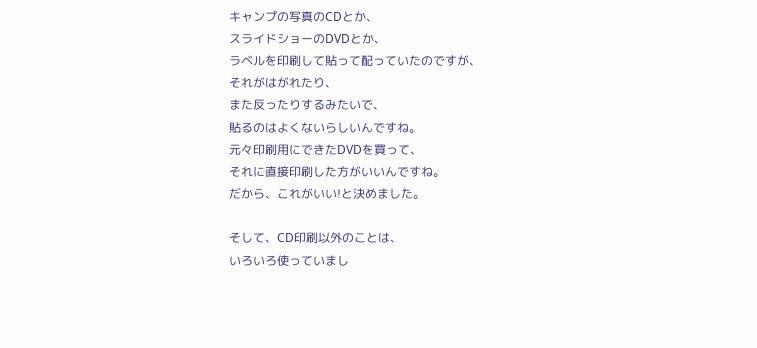キャンプの写真のCDとか、
スライドショーのDVDとか、
ラベルを印刷して貼って配っていたのですが、
それがはがれたり、
また反ったりするみたいで、
貼るのはよくないらしいんですね。
元々印刷用にできたDVDを買って、
それに直接印刷した方がいいんですね。
だから、これがいい!と決めました。

そして、CD印刷以外のことは、
いろいろ使っていまし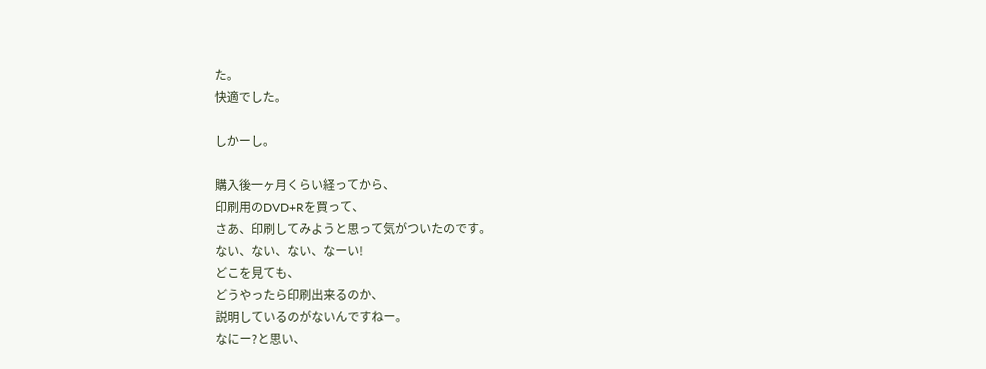た。
快適でした。

しかーし。

購入後一ヶ月くらい経ってから、
印刷用のDVD+Rを買って、
さあ、印刷してみようと思って気がついたのです。
ない、ない、ない、なーい!
どこを見ても、
どうやったら印刷出来るのか、
説明しているのがないんですねー。
なにー?と思い、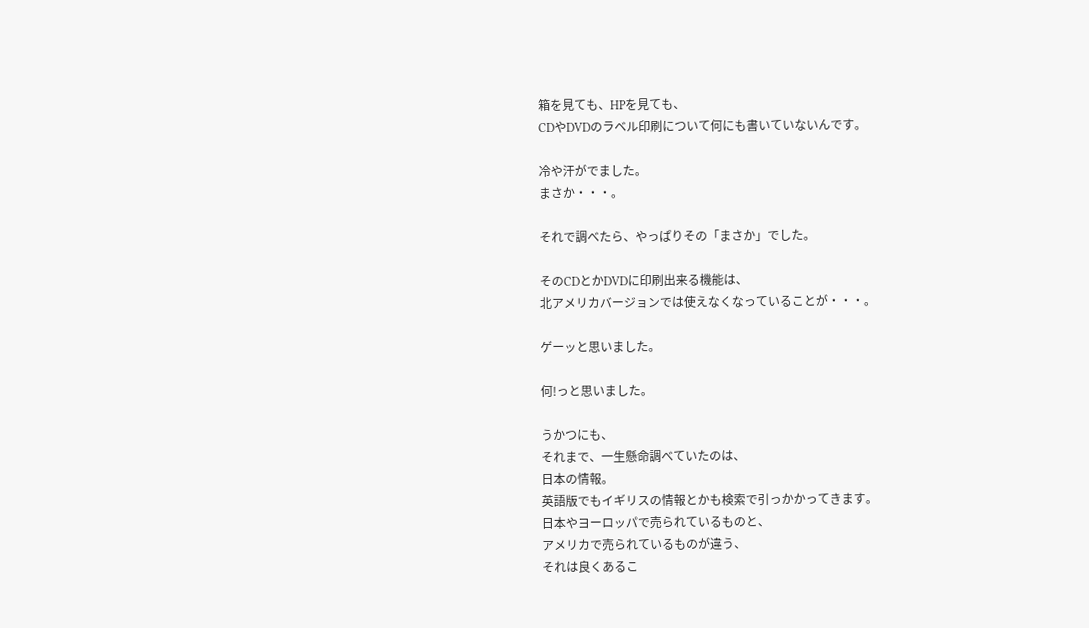箱を見ても、HPを見ても、
CDやDVDのラベル印刷について何にも書いていないんです。

冷や汗がでました。
まさか・・・。

それで調べたら、やっぱりその「まさか」でした。

そのCDとかDVDに印刷出来る機能は、
北アメリカバージョンでは使えなくなっていることが・・・。

ゲーッと思いました。

何!っと思いました。

うかつにも、
それまで、一生懸命調べていたのは、
日本の情報。
英語版でもイギリスの情報とかも検索で引っかかってきます。
日本やヨーロッパで売られているものと、
アメリカで売られているものが違う、
それは良くあるこ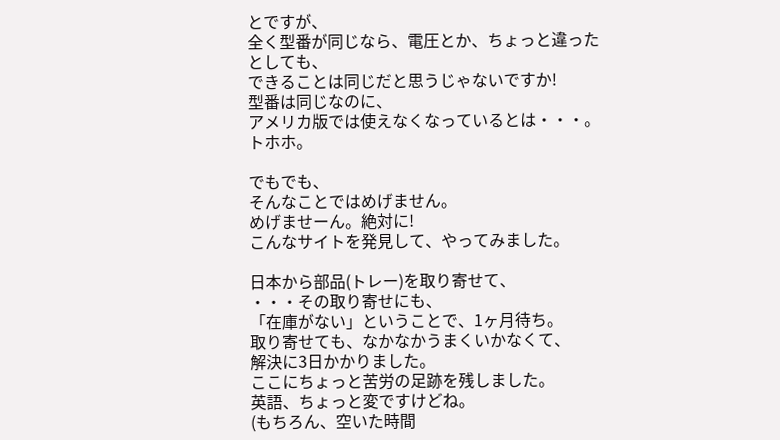とですが、
全く型番が同じなら、電圧とか、ちょっと違ったとしても、
できることは同じだと思うじゃないですか!
型番は同じなのに、
アメリカ版では使えなくなっているとは・・・。
トホホ。

でもでも、
そんなことではめげません。
めげませーん。絶対に!
こんなサイトを発見して、やってみました。

日本から部品(トレー)を取り寄せて、
・・・その取り寄せにも、
「在庫がない」ということで、1ヶ月待ち。
取り寄せても、なかなかうまくいかなくて、
解決に3日かかりました。
ここにちょっと苦労の足跡を残しました。
英語、ちょっと変ですけどね。
(もちろん、空いた時間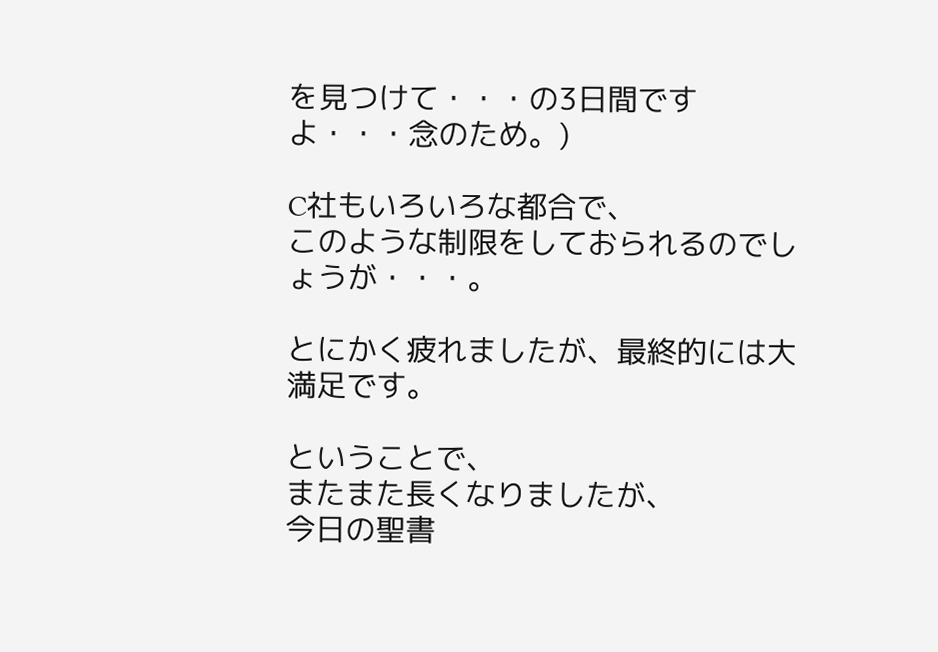を見つけて・・・の3日間ですよ・・・念のため。)

C社もいろいろな都合で、
このような制限をしておられるのでしょうが・・・。

とにかく疲れましたが、最終的には大満足です。

ということで、
またまた長くなりましたが、
今日の聖書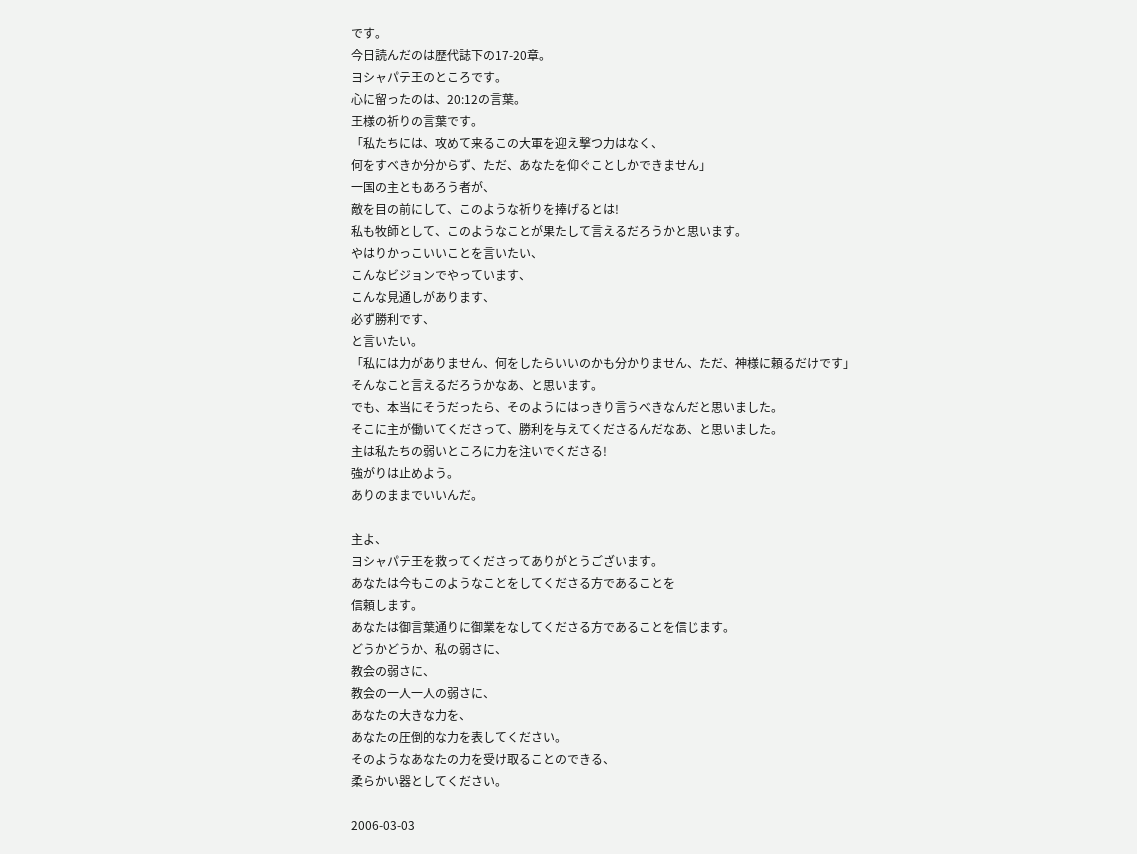です。
今日読んだのは歴代誌下の17-20章。
ヨシャパテ王のところです。
心に留ったのは、20:12の言葉。
王様の祈りの言葉です。
「私たちには、攻めて来るこの大軍を迎え撃つ力はなく、
何をすべきか分からず、ただ、あなたを仰ぐことしかできません」
一国の主ともあろう者が、
敵を目の前にして、このような祈りを捧げるとは!
私も牧師として、このようなことが果たして言えるだろうかと思います。
やはりかっこいいことを言いたい、
こんなビジョンでやっています、
こんな見通しがあります、
必ず勝利です、
と言いたい。
「私には力がありません、何をしたらいいのかも分かりません、ただ、神様に頼るだけです」
そんなこと言えるだろうかなあ、と思います。
でも、本当にそうだったら、そのようにはっきり言うべきなんだと思いました。
そこに主が働いてくださって、勝利を与えてくださるんだなあ、と思いました。
主は私たちの弱いところに力を注いでくださる!
強がりは止めよう。
ありのままでいいんだ。

主よ、
ヨシャパテ王を救ってくださってありがとうございます。
あなたは今もこのようなことをしてくださる方であることを
信頼します。
あなたは御言葉通りに御業をなしてくださる方であることを信じます。
どうかどうか、私の弱さに、
教会の弱さに、
教会の一人一人の弱さに、
あなたの大きな力を、
あなたの圧倒的な力を表してください。
そのようなあなたの力を受け取ることのできる、
柔らかい器としてください。

2006-03-03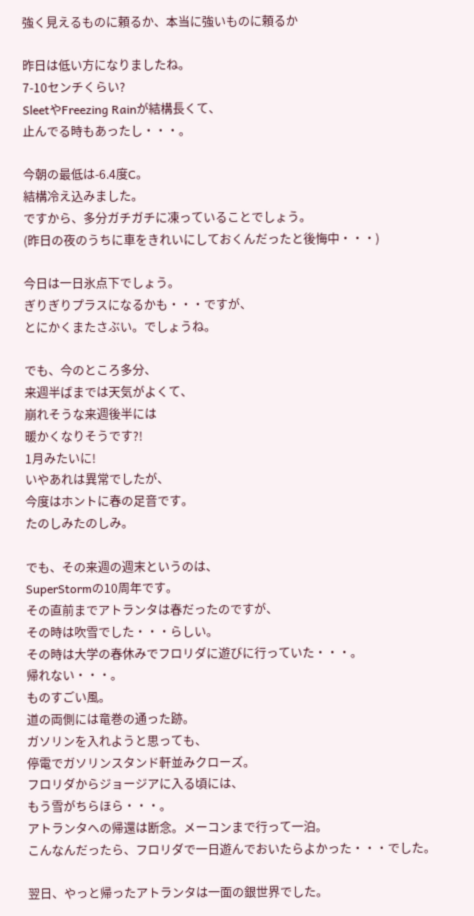強く見えるものに頼るか、本当に強いものに頼るか

昨日は低い方になりましたね。
7-10センチくらい?
SleetやFreezing Rainが結構長くて、
止んでる時もあったし・・・。

今朝の最低は-6.4度C。
結構冷え込みました。
ですから、多分ガチガチに凍っていることでしょう。
(昨日の夜のうちに車をきれいにしておくんだったと後悔中・・・)

今日は一日氷点下でしょう。
ぎりぎりプラスになるかも・・・ですが、
とにかくまたさぶい。でしょうね。

でも、今のところ多分、
来週半ばまでは天気がよくて、
崩れそうな来週後半には
暖かくなりそうです?!
1月みたいに!
いやあれは異常でしたが、
今度はホントに春の足音です。
たのしみたのしみ。

でも、その来週の週末というのは、
SuperStormの10周年です。
その直前までアトランタは春だったのですが、
その時は吹雪でした・・・らしい。
その時は大学の春休みでフロリダに遊びに行っていた・・・。
帰れない・・・。
ものすごい風。
道の両側には竜巻の通った跡。
ガソリンを入れようと思っても、
停電でガソリンスタンド軒並みクローズ。
フロリダからジョージアに入る頃には、
もう雪がちらほら・・・。
アトランタへの帰還は断念。メーコンまで行って一泊。
こんなんだったら、フロリダで一日遊んでおいたらよかった・・・でした。

翌日、やっと帰ったアトランタは一面の銀世界でした。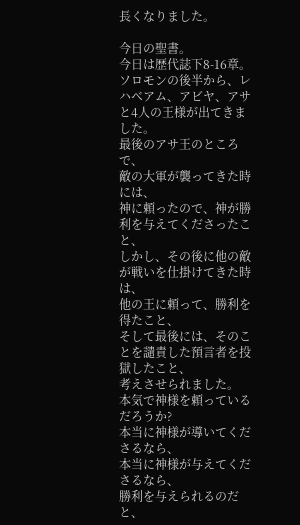長くなりました。

今日の聖書。
今日は歴代誌下8-16章。
ソロモンの後半から、レハベアム、アビヤ、アサと4人の王様が出てきました。
最後のアサ王のところで、
敵の大軍が襲ってきた時には、
神に頼ったので、神が勝利を与えてくださったこと、
しかし、その後に他の敵が戦いを仕掛けてきた時は、
他の王に頼って、勝利を得たこと、
そして最後には、そのことを譴責した預言者を投獄したこと、
考えさせられました。
本気で神様を頼っているだろうか?
本当に神様が導いてくださるなら、
本当に神様が与えてくださるなら、
勝利を与えられるのだと、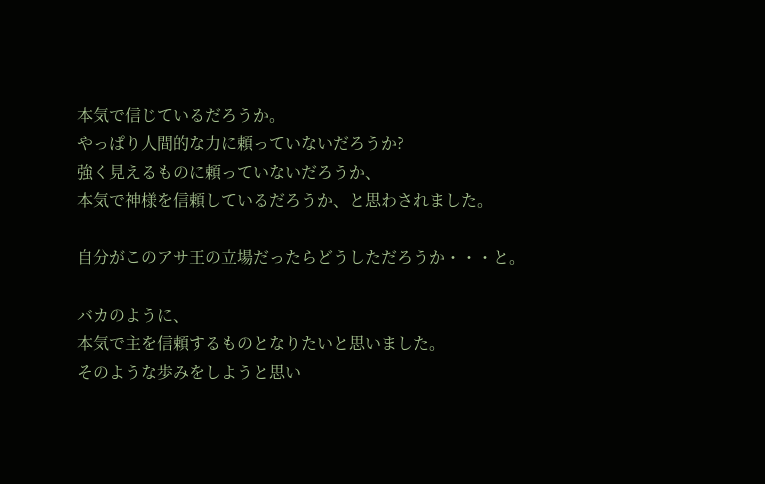本気で信じているだろうか。
やっぱり人間的な力に頼っていないだろうか?
強く見えるものに頼っていないだろうか、
本気で神様を信頼しているだろうか、と思わされました。

自分がこのアサ王の立場だったらどうしただろうか・・・と。

バカのように、
本気で主を信頼するものとなりたいと思いました。
そのような歩みをしようと思い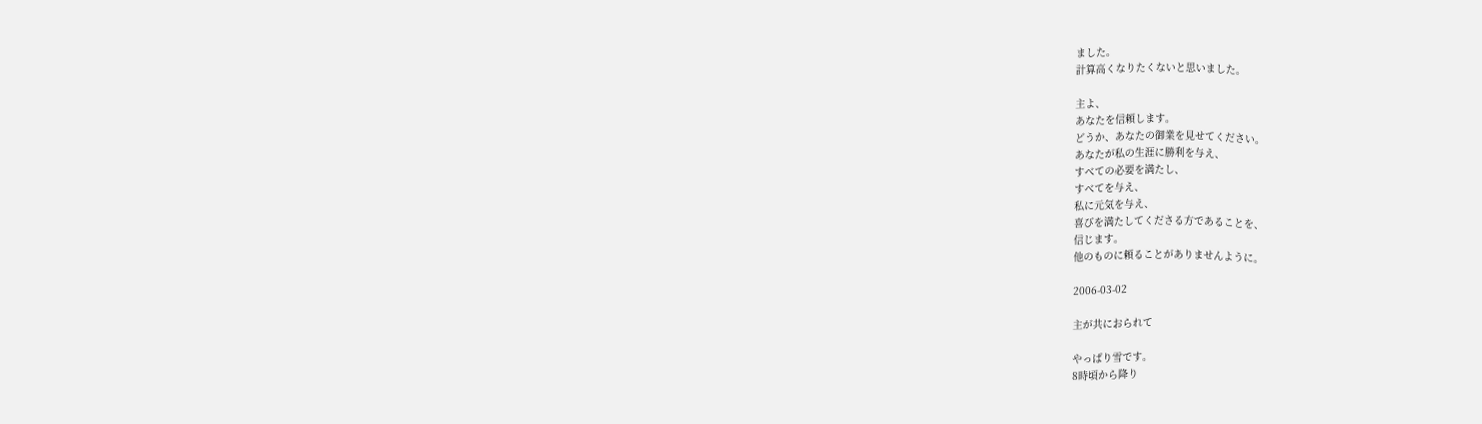ました。
計算高くなりたくないと思いました。

主よ、
あなたを信頼します。
どうか、あなたの御業を見せてください。
あなたが私の生涯に勝利を与え、
すべての必要を満たし、
すべてを与え、
私に元気を与え、
喜びを満たしてくださる方であることを、
信じます。
他のものに頼ることがありませんように。

2006-03-02

主が共におられて

やっぱり雪です。
8時頃から降り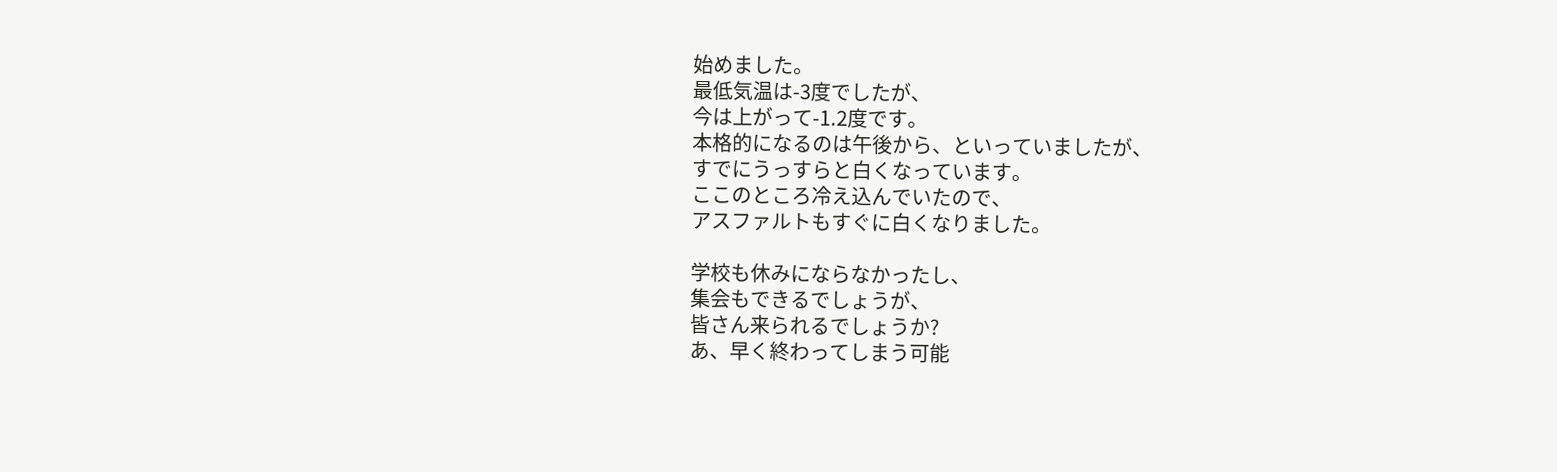始めました。
最低気温は-3度でしたが、
今は上がって-1.2度です。
本格的になるのは午後から、といっていましたが、
すでにうっすらと白くなっています。
ここのところ冷え込んでいたので、
アスファルトもすぐに白くなりました。

学校も休みにならなかったし、
集会もできるでしょうが、
皆さん来られるでしょうか?
あ、早く終わってしまう可能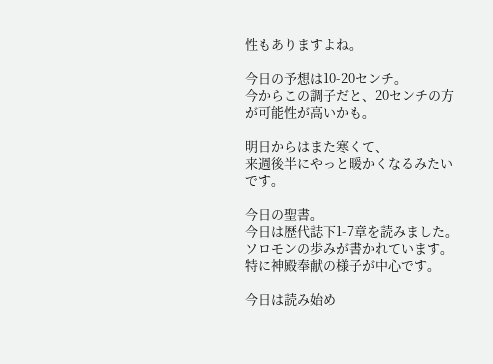性もありますよね。

今日の予想は10-20センチ。
今からこの調子だと、20センチの方が可能性が高いかも。

明日からはまた寒くて、
来週後半にやっと暖かくなるみたいです。

今日の聖書。
今日は歴代誌下1-7章を読みました。
ソロモンの歩みが書かれています。
特に神殿奉献の様子が中心です。

今日は読み始め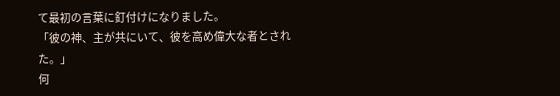て最初の言葉に釘付けになりました。
「彼の神、主が共にいて、彼を高め偉大な者とされた。」
何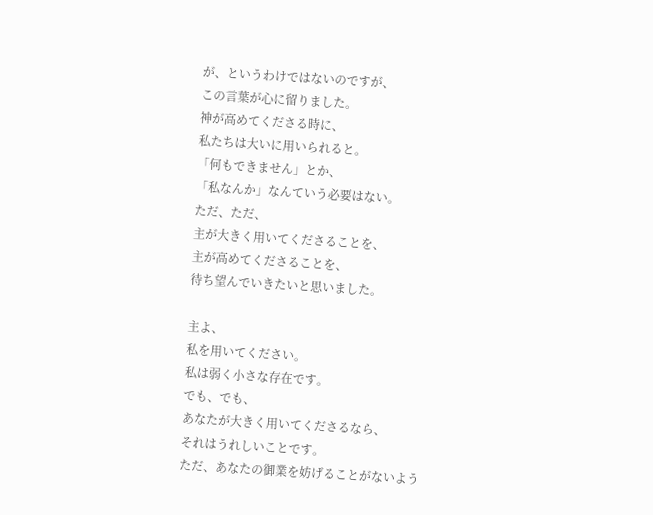が、というわけではないのですが、
この言葉が心に留りました。
神が高めてくださる時に、
私たちは大いに用いられると。
「何もできません」とか、
「私なんか」なんていう必要はない。
ただ、ただ、
主が大きく用いてくださることを、
主が高めてくださることを、
待ち望んでいきたいと思いました。

主よ、
私を用いてください。
私は弱く小さな存在です。
でも、でも、
あなたが大きく用いてくださるなら、
それはうれしいことです。
ただ、あなたの御業を妨げることがないよう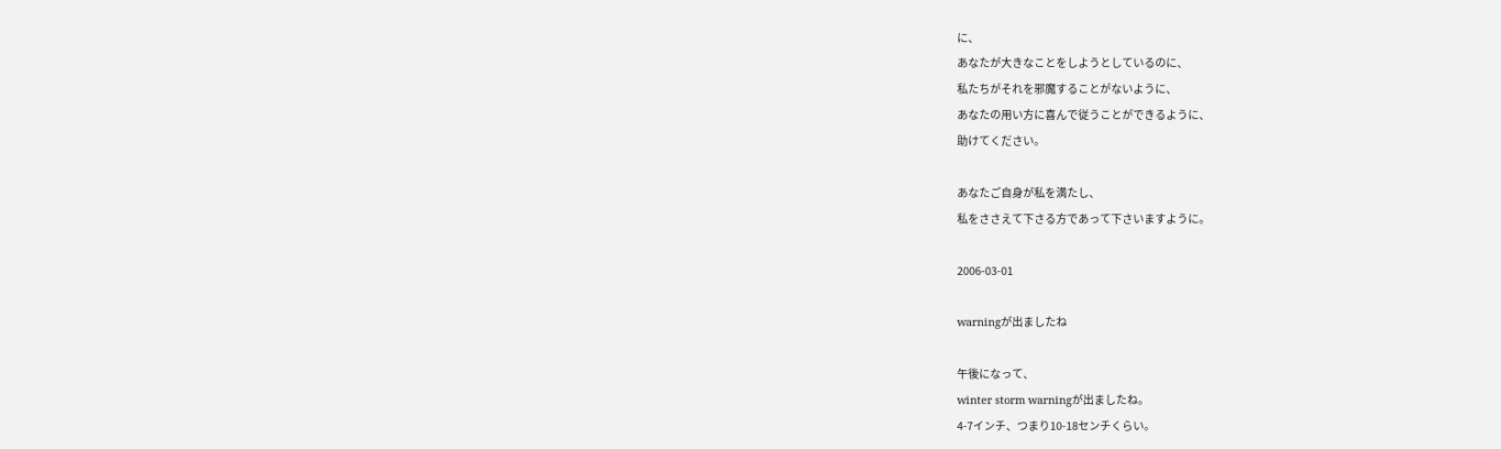に、
あなたが大きなことをしようとしているのに、
私たちがそれを邪魔することがないように、
あなたの用い方に喜んで従うことができるように、
助けてください。

あなたご自身が私を満たし、
私をささえて下さる方であって下さいますように。

2006-03-01

warningが出ましたね

午後になって、
winter storm warningが出ましたね。
4-7インチ、つまり10-18センチくらい。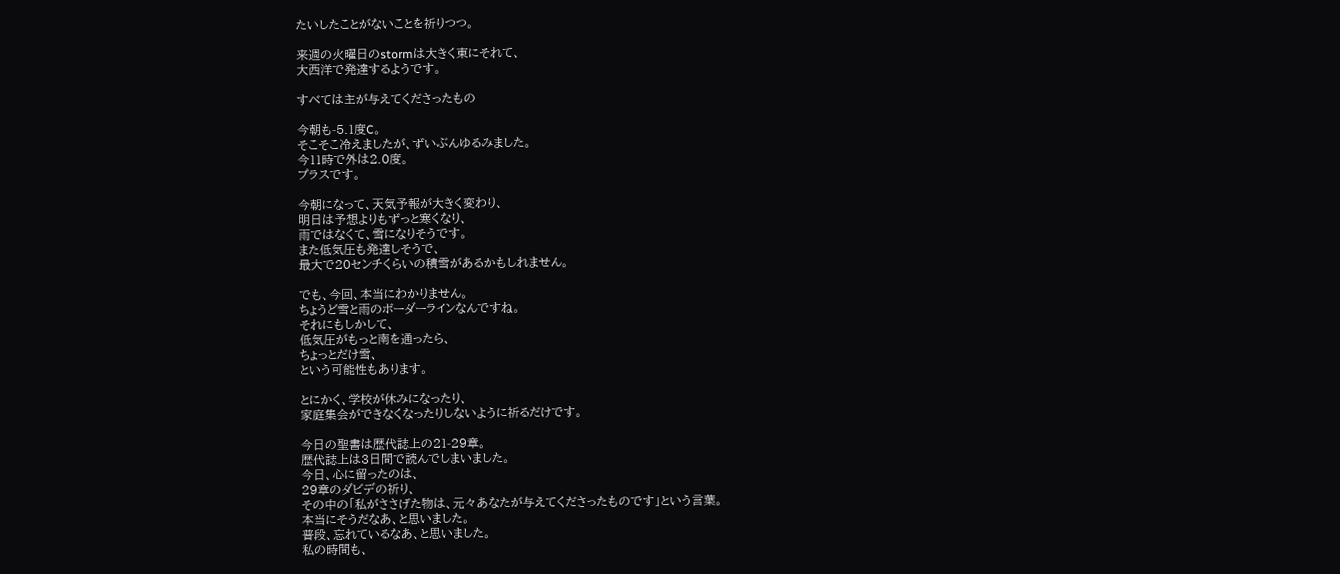たいしたことがないことを祈りつつ。

来週の火曜日のstormは大きく東にそれて、
大西洋で発達するようです。

すべては主が与えてくださったもの

今朝も-5.1度C。
そこそこ冷えましたが、ずいぶんゆるみました。
今11時で外は2.0度。
プラスです。

今朝になって、天気予報が大きく変わり、
明日は予想よりもずっと寒くなり、
雨ではなくて、雪になりそうです。
また低気圧も発達しそうで、
最大で20センチくらいの積雪があるかもしれません。

でも、今回、本当にわかりません。
ちょうど雪と雨のボーダーラインなんですね。
それにもしかして、
低気圧がもっと南を通ったら、
ちょっとだけ雪、
という可能性もあります。

とにかく、学校が休みになったり、
家庭集会ができなくなったりしないように祈るだけです。

今日の聖書は歴代誌上の21-29章。
歴代誌上は3日間で読んでしまいました。
今日、心に留ったのは、
29章のダビデの祈り、
その中の「私がささげた物は、元々あなたが与えてくださったものです」という言葉。
本当にそうだなあ、と思いました。
普段、忘れているなあ、と思いました。
私の時間も、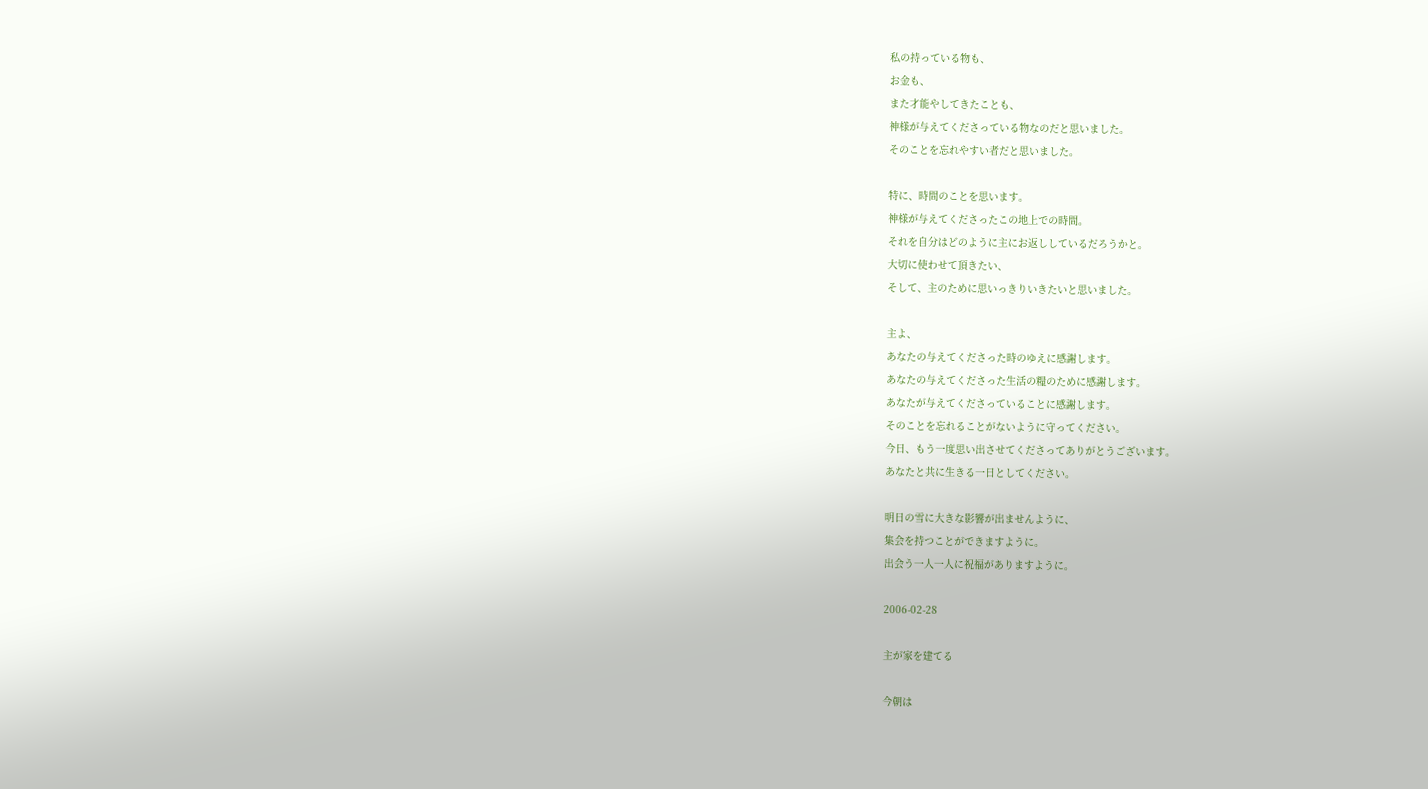私の持っている物も、
お金も、
また才能やしてきたことも、
神様が与えてくださっている物なのだと思いました。
そのことを忘れやすい者だと思いました。

特に、時間のことを思います。
神様が与えてくださったこの地上での時間。
それを自分はどのように主にお返ししているだろうかと。
大切に使わせて頂きたい、
そして、主のために思いっきりいきたいと思いました。

主よ、
あなたの与えてくださった時のゆえに感謝します。
あなたの与えてくださった生活の糧のために感謝します。
あなたが与えてくださっていることに感謝します。
そのことを忘れることがないように守ってください。
今日、もう一度思い出させてくださってありがとうございます。
あなたと共に生きる一日としてください。

明日の雪に大きな影響が出ませんように、
集会を持つことができますように。
出会う一人一人に祝福がありますように。

2006-02-28

主が家を建てる

今朝は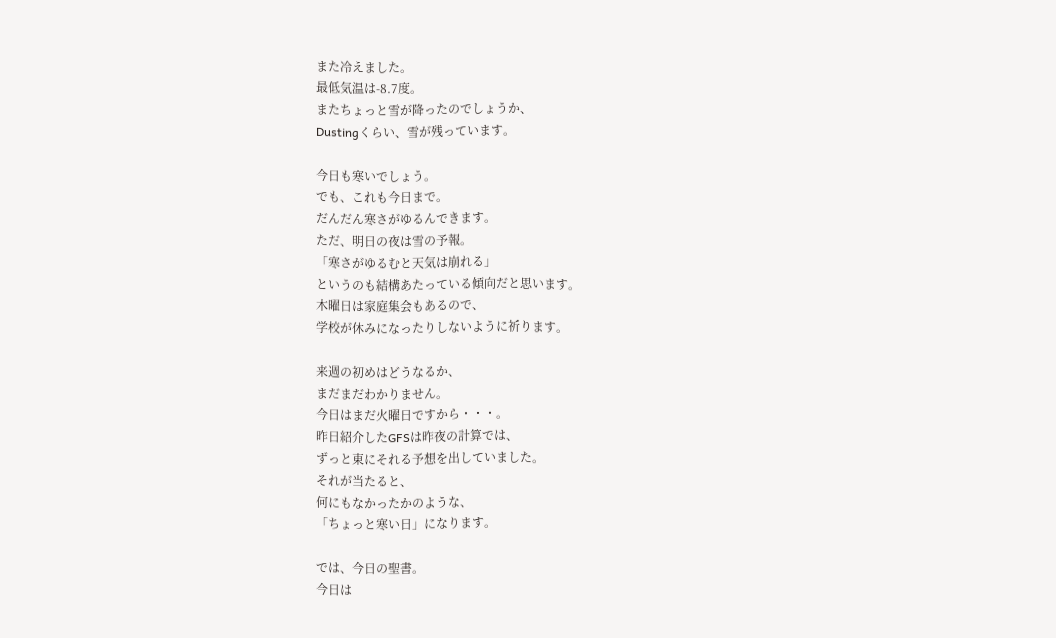また冷えました。
最低気温は-8.7度。
またちょっと雪が降ったのでしょうか、
Dustingくらい、雪が残っています。

今日も寒いでしょう。
でも、これも今日まで。
だんだん寒さがゆるんできます。
ただ、明日の夜は雪の予報。
「寒さがゆるむと天気は崩れる」
というのも結構あたっている傾向だと思います。
木曜日は家庭集会もあるので、
学校が休みになったりしないように祈ります。

来週の初めはどうなるか、
まだまだわかりません。
今日はまだ火曜日ですから・・・。
昨日紹介したGFSは昨夜の計算では、
ずっと東にそれる予想を出していました。
それが当たると、
何にもなかったかのような、
「ちょっと寒い日」になります。

では、今日の聖書。
今日は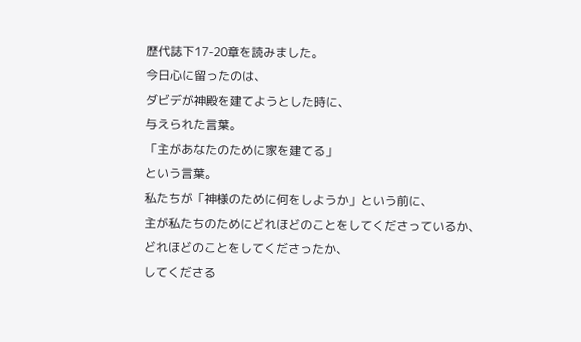歴代誌下17-20章を読みました。
今日心に留ったのは、
ダビデが神殿を建てようとした時に、
与えられた言葉。
「主があなたのために家を建てる」
という言葉。
私たちが「神様のために何をしようか」という前に、
主が私たちのためにどれほどのことをしてくださっているか、
どれほどのことをしてくださったか、
してくださる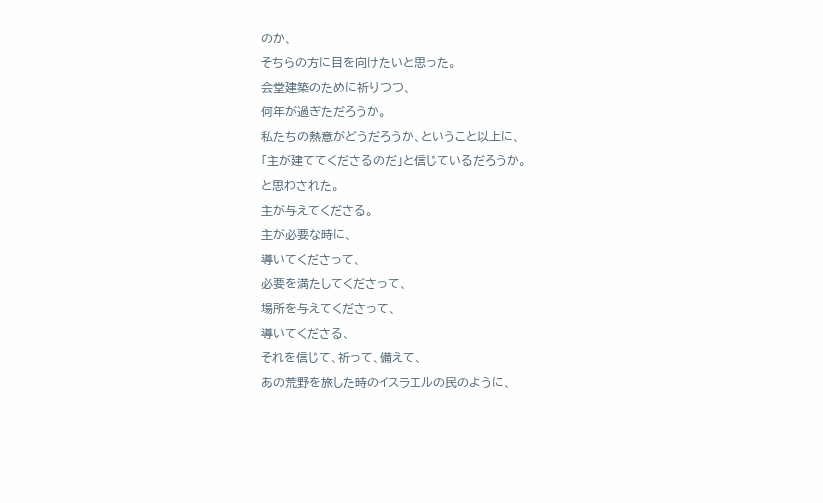のか、
そちらの方に目を向けたいと思った。
会堂建築のために祈りつつ、
何年が過ぎただろうか。
私たちの熱意がどうだろうか、ということ以上に、
「主が建ててくださるのだ」と信じているだろうか。
と思わされた。
主が与えてくださる。
主が必要な時に、
導いてくださって、
必要を満たしてくださって、
場所を与えてくださって、
導いてくださる、
それを信じて、祈って、備えて、
あの荒野を旅した時のイスラエルの民のように、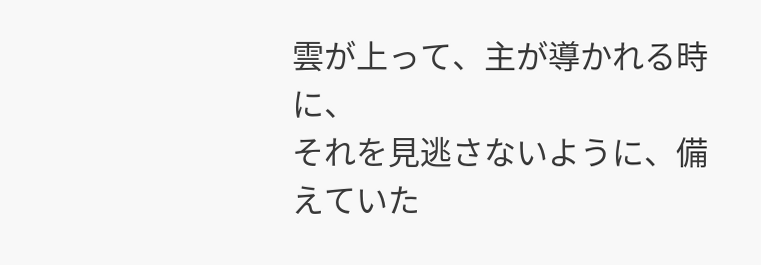雲が上って、主が導かれる時に、
それを見逃さないように、備えていた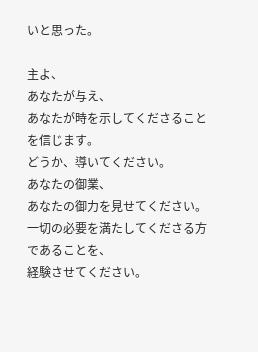いと思った。

主よ、
あなたが与え、
あなたが時を示してくださることを信じます。
どうか、導いてください。
あなたの御業、
あなたの御力を見せてください。
一切の必要を満たしてくださる方であることを、
経験させてください。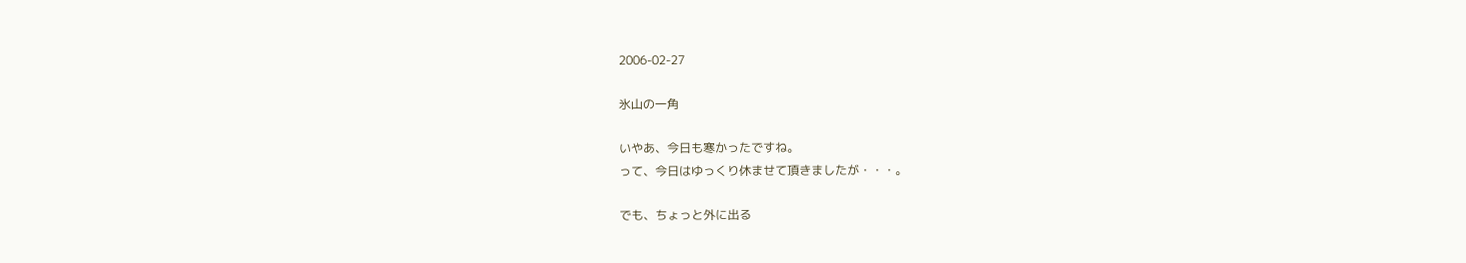2006-02-27

氷山の一角

いやあ、今日も寒かったですね。
って、今日はゆっくり休ませて頂きましたが・・・。

でも、ちょっと外に出る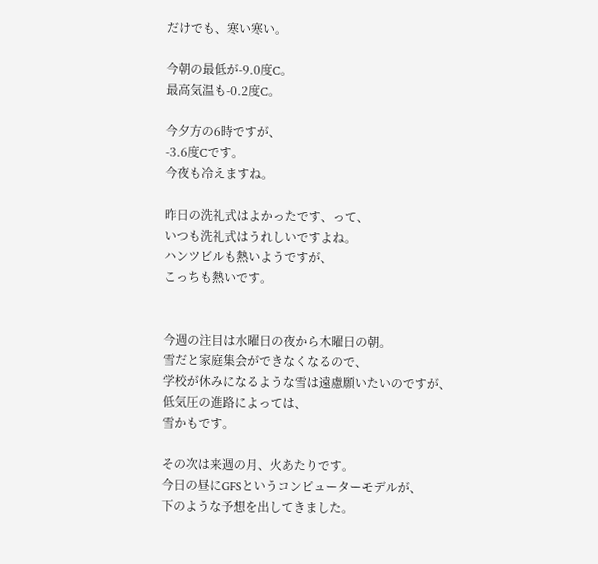だけでも、寒い寒い。

今朝の最低が-9.0度C。
最高気温も-0.2度C。

今夕方の6時ですが、
-3.6度Cです。
今夜も冷えますね。

昨日の洗礼式はよかったです、って、
いつも洗礼式はうれしいですよね。
ハンツビルも熱いようですが、
こっちも熱いです。


今週の注目は水曜日の夜から木曜日の朝。
雪だと家庭集会ができなくなるので、
学校が休みになるような雪は遠慮願いたいのですが、
低気圧の進路によっては、
雪かもです。

その次は来週の月、火あたりです。
今日の昼にGFSというコンピューターモデルが、
下のような予想を出してきました。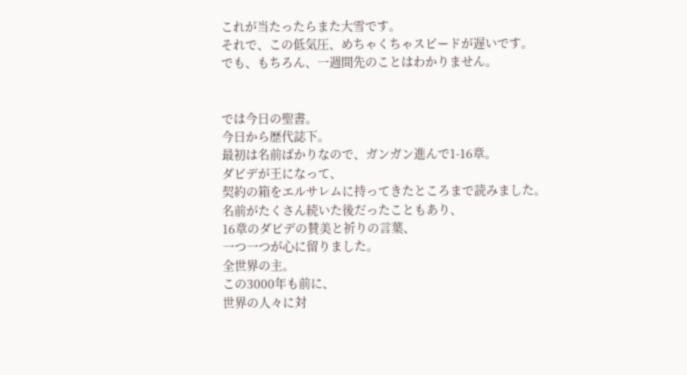これが当たったらまた大雪です。
それで、この低気圧、めちゃくちゃスピードが遅いです。
でも、もちろん、一週間先のことはわかりません。


では今日の聖書。
今日から歴代誌下。
最初は名前ばかりなので、ガンガン進んで1-16章。
ダビデが王になって、
契約の箱をエルサレムに持ってきたところまで読みました。
名前がたくさん続いた後だったこともあり、
16章のダビデの賛美と祈りの言葉、
一つ一つが心に留りました。
全世界の主。
この3000年も前に、
世界の人々に対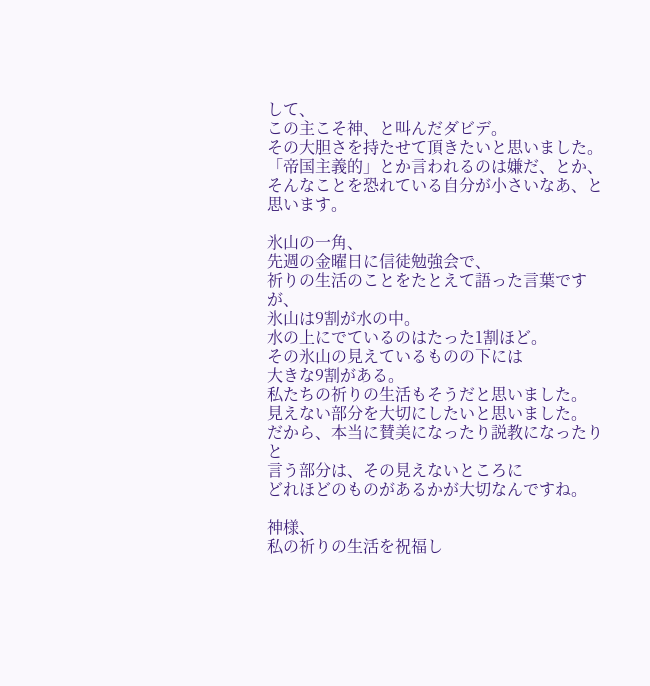して、
この主こそ神、と叫んだダビデ。
その大胆さを持たせて頂きたいと思いました。
「帝国主義的」とか言われるのは嫌だ、とか、
そんなことを恐れている自分が小さいなあ、と思います。

氷山の一角、
先週の金曜日に信徒勉強会で、
祈りの生活のことをたとえて語った言葉ですが、
氷山は9割が水の中。
水の上にでているのはたった1割ほど。
その氷山の見えているものの下には
大きな9割がある。
私たちの祈りの生活もそうだと思いました。
見えない部分を大切にしたいと思いました。
だから、本当に賛美になったり説教になったりと
言う部分は、その見えないところに
どれほどのものがあるかが大切なんですね。

神様、
私の祈りの生活を祝福し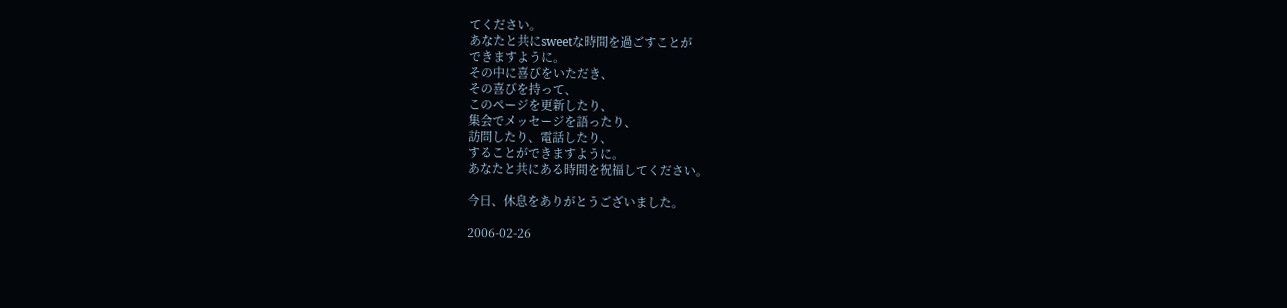てください。
あなたと共にsweetな時間を過ごすことが
できますように。
その中に喜びをいただき、
その喜びを持って、
このページを更新したり、
集会でメッセージを語ったり、
訪問したり、電話したり、
することができますように。
あなたと共にある時間を祝福してください。

今日、休息をありがとうございました。

2006-02-26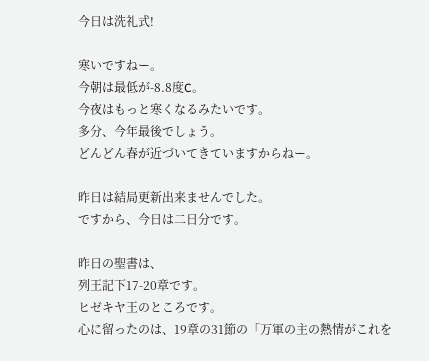今日は洗礼式!

寒いですねー。
今朝は最低が-8.8度C。
今夜はもっと寒くなるみたいです。
多分、今年最後でしょう。
どんどん春が近づいてきていますからねー。

昨日は結局更新出来ませんでした。
ですから、今日は二日分です。

昨日の聖書は、
列王記下17-20章です。
ヒゼキヤ王のところです。
心に留ったのは、19章の31節の「万軍の主の熱情がこれを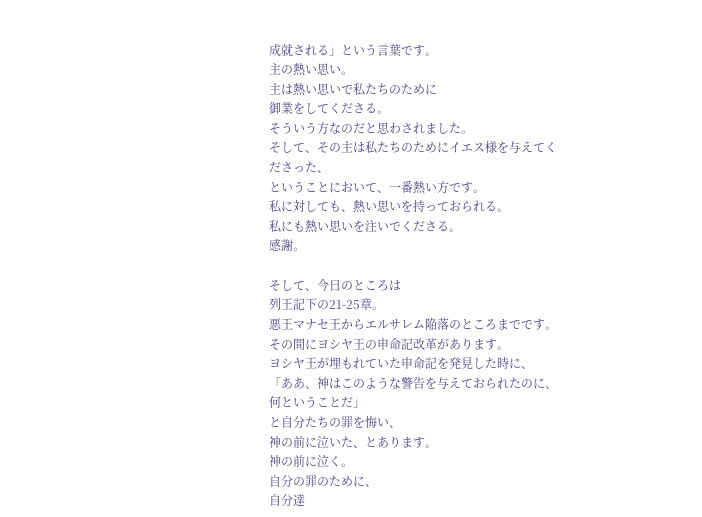成就される」という言葉です。
主の熱い思い。
主は熱い思いで私たちのために
御業をしてくださる。
そういう方なのだと思わされました。
そして、その主は私たちのためにイエス様を与えてくださった、
ということにおいて、一番熱い方です。
私に対しても、熱い思いを持っておられる。
私にも熱い思いを注いでくださる。
感謝。

そして、今日のところは
列王記下の21-25章。
悪王マナセ王からエルサレム陥落のところまでです。
その間にヨシヤ王の申命記改革があります。
ヨシヤ王が埋もれていた申命記を発見した時に、
「ああ、神はこのような警告を与えておられたのに、何ということだ」
と自分たちの罪を悔い、
神の前に泣いた、とあります。
神の前に泣く。
自分の罪のために、
自分達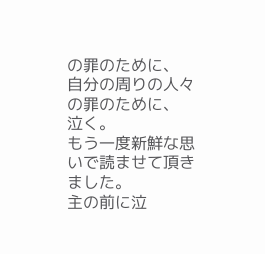の罪のために、
自分の周りの人々の罪のために、
泣く。
もう一度新鮮な思いで読ませて頂きました。
主の前に泣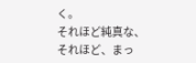く。
それほど純真な、
それほど、まっ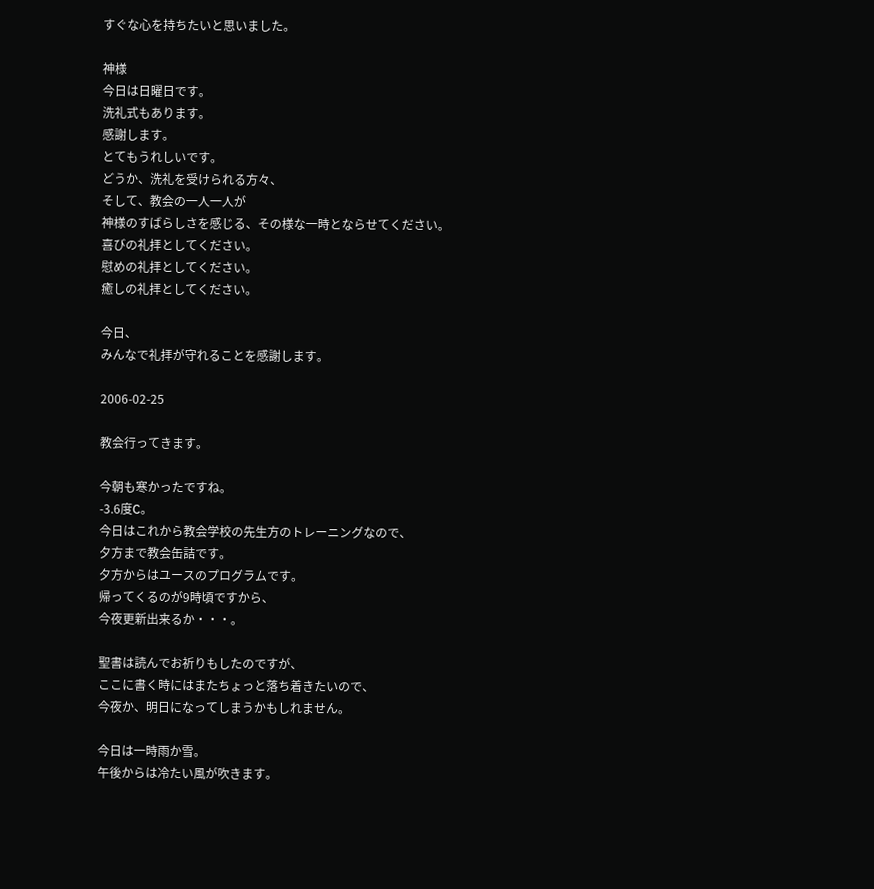すぐな心を持ちたいと思いました。

神様
今日は日曜日です。
洗礼式もあります。
感謝します。
とてもうれしいです。
どうか、洗礼を受けられる方々、
そして、教会の一人一人が
神様のすばらしさを感じる、その様な一時とならせてください。
喜びの礼拝としてください。
慰めの礼拝としてください。
癒しの礼拝としてください。

今日、
みんなで礼拝が守れることを感謝します。

2006-02-25

教会行ってきます。

今朝も寒かったですね。
-3.6度C。
今日はこれから教会学校の先生方のトレーニングなので、
夕方まで教会缶詰です。
夕方からはユースのプログラムです。
帰ってくるのが9時頃ですから、
今夜更新出来るか・・・。

聖書は読んでお祈りもしたのですが、
ここに書く時にはまたちょっと落ち着きたいので、
今夜か、明日になってしまうかもしれません。

今日は一時雨か雪。
午後からは冷たい風が吹きます。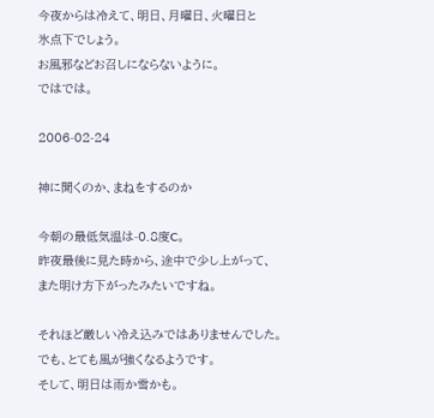今夜からは冷えて、明日、月曜日、火曜日と
氷点下でしょう。
お風邪などお召しにならないように。
ではでは。

2006-02-24

神に聞くのか、まねをするのか

今朝の最低気温は-0.8度C。
昨夜最後に見た時から、途中で少し上がって、
また明け方下がったみたいですね。

それほど厳しい冷え込みではありませんでした。
でも、とても風が強くなるようです。
そして、明日は雨か雪かも。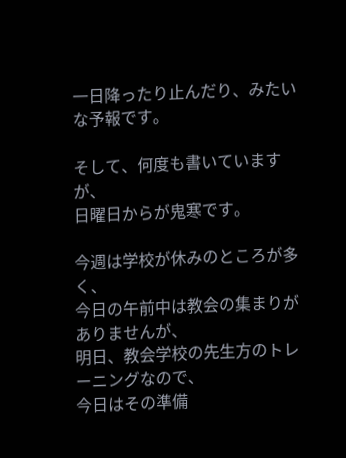一日降ったり止んだり、みたいな予報です。

そして、何度も書いていますが、
日曜日からが鬼寒です。

今週は学校が休みのところが多く、
今日の午前中は教会の集まりがありませんが、
明日、教会学校の先生方のトレーニングなので、
今日はその準備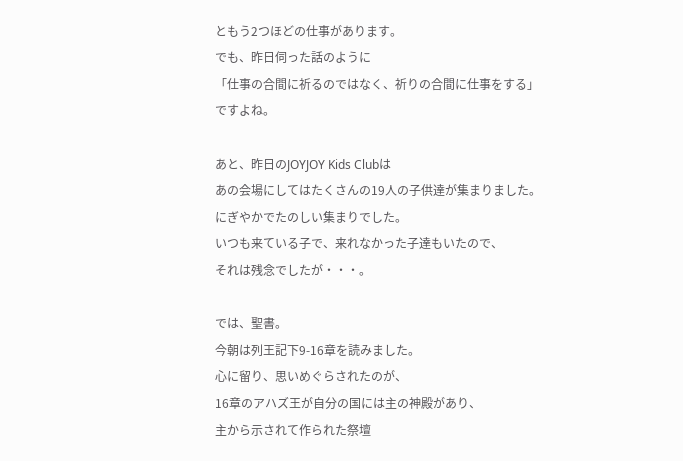ともう2つほどの仕事があります。
でも、昨日伺った話のように
「仕事の合間に祈るのではなく、祈りの合間に仕事をする」
ですよね。

あと、昨日のJOYJOY Kids Clubは
あの会場にしてはたくさんの19人の子供達が集まりました。
にぎやかでたのしい集まりでした。
いつも来ている子で、来れなかった子達もいたので、
それは残念でしたが・・・。

では、聖書。
今朝は列王記下9-16章を読みました。
心に留り、思いめぐらされたのが、
16章のアハズ王が自分の国には主の神殿があり、
主から示されて作られた祭壇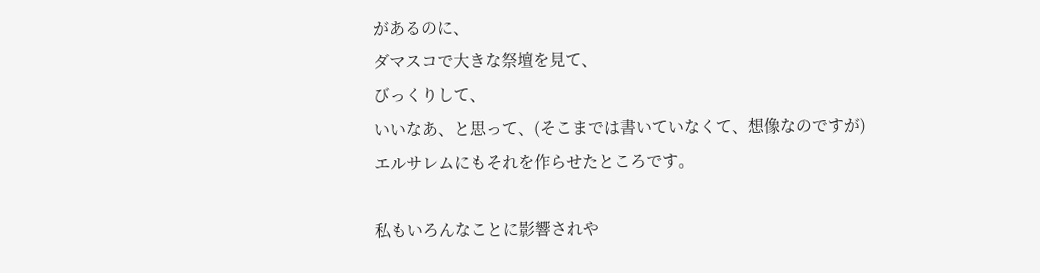があるのに、
ダマスコで大きな祭壇を見て、
びっくりして、
いいなあ、と思って、(そこまでは書いていなくて、想像なのですが)
エルサレムにもそれを作らせたところです。

私もいろんなことに影響されや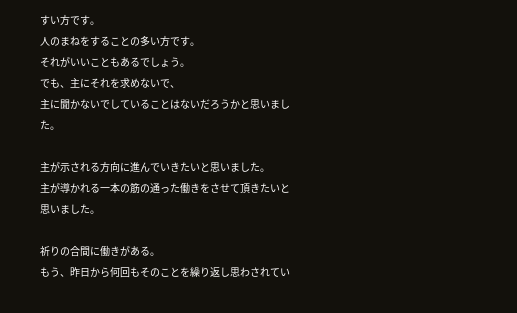すい方です。
人のまねをすることの多い方です。
それがいいこともあるでしょう。
でも、主にそれを求めないで、
主に聞かないでしていることはないだろうかと思いました。

主が示される方向に進んでいきたいと思いました。
主が導かれる一本の筋の通った働きをさせて頂きたいと思いました。

祈りの合間に働きがある。
もう、昨日から何回もそのことを繰り返し思わされてい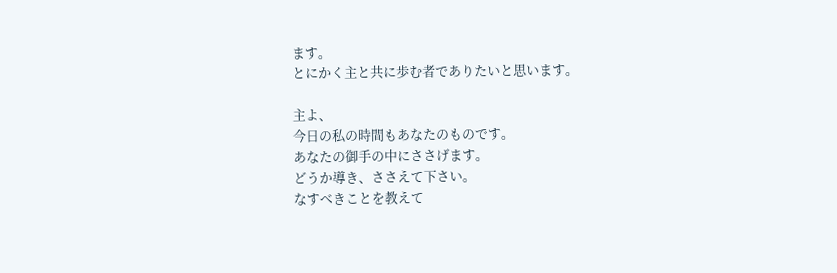ます。
とにかく主と共に歩む者でありたいと思います。

主よ、
今日の私の時間もあなたのものです。
あなたの御手の中にささげます。
どうか導き、ささえて下さい。
なすべきことを教えて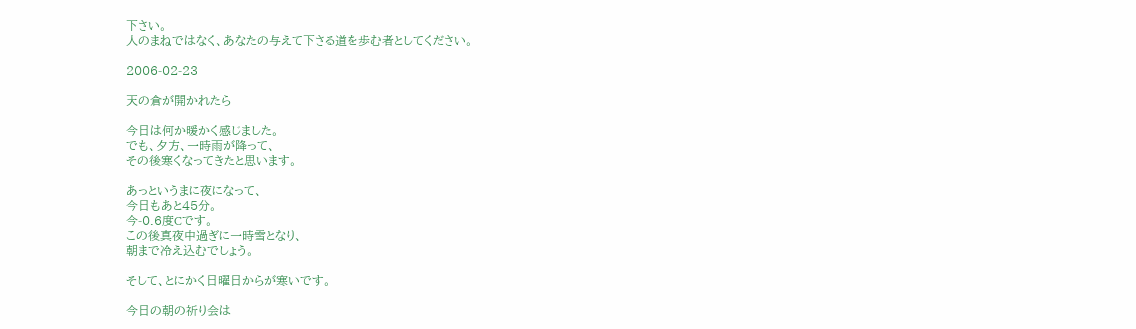下さい。
人のまねではなく、あなたの与えて下さる道を歩む者としてください。

2006-02-23

天の倉が開かれたら

今日は何か暖かく感じました。
でも、夕方、一時雨が降って、
その後寒くなってきたと思います。

あっというまに夜になって、
今日もあと45分。
今-0.6度Cです。
この後真夜中過ぎに一時雪となり、
朝まで冷え込むでしょう。

そして、とにかく日曜日からが寒いです。

今日の朝の祈り会は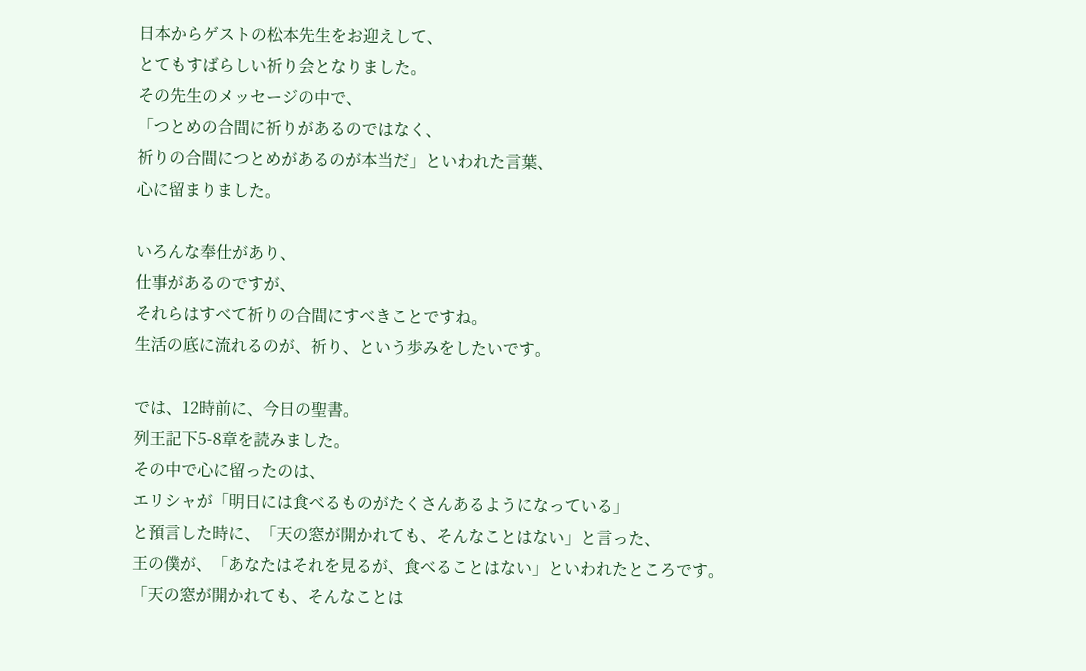日本からゲストの松本先生をお迎えして、
とてもすばらしい祈り会となりました。
その先生のメッセージの中で、
「つとめの合間に祈りがあるのではなく、
祈りの合間につとめがあるのが本当だ」といわれた言葉、
心に留まりました。

いろんな奉仕があり、
仕事があるのですが、
それらはすべて祈りの合間にすべきことですね。
生活の底に流れるのが、祈り、という歩みをしたいです。

では、12時前に、今日の聖書。
列王記下5-8章を読みました。
その中で心に留ったのは、
エリシャが「明日には食べるものがたくさんあるようになっている」
と預言した時に、「天の窓が開かれても、そんなことはない」と言った、
王の僕が、「あなたはそれを見るが、食べることはない」といわれたところです。
「天の窓が開かれても、そんなことは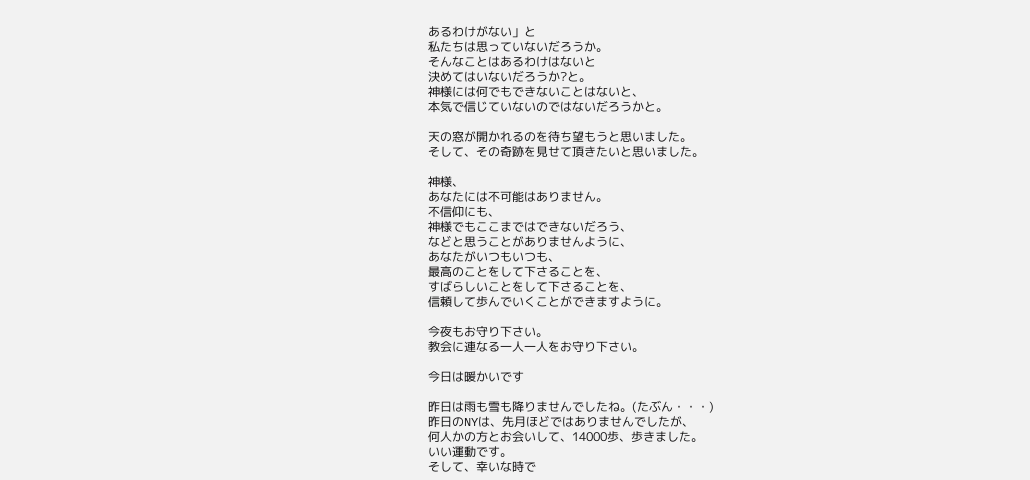あるわけがない」と
私たちは思っていないだろうか。
そんなことはあるわけはないと
決めてはいないだろうか?と。
神様には何でもできないことはないと、
本気で信じていないのではないだろうかと。

天の窓が開かれるのを待ち望もうと思いました。
そして、その奇跡を見せて頂きたいと思いました。

神様、
あなたには不可能はありません。
不信仰にも、
神様でもここまではできないだろう、
などと思うことがありませんように、
あなたがいつもいつも、
最高のことをして下さることを、
すばらしいことをして下さることを、
信頼して歩んでいくことができますように。

今夜もお守り下さい。
教会に連なる一人一人をお守り下さい。

今日は暖かいです

昨日は雨も雪も降りませんでしたね。(たぶん・・・)
昨日のNYは、先月ほどではありませんでしたが、
何人かの方とお会いして、14000歩、歩きました。
いい運動です。
そして、幸いな時で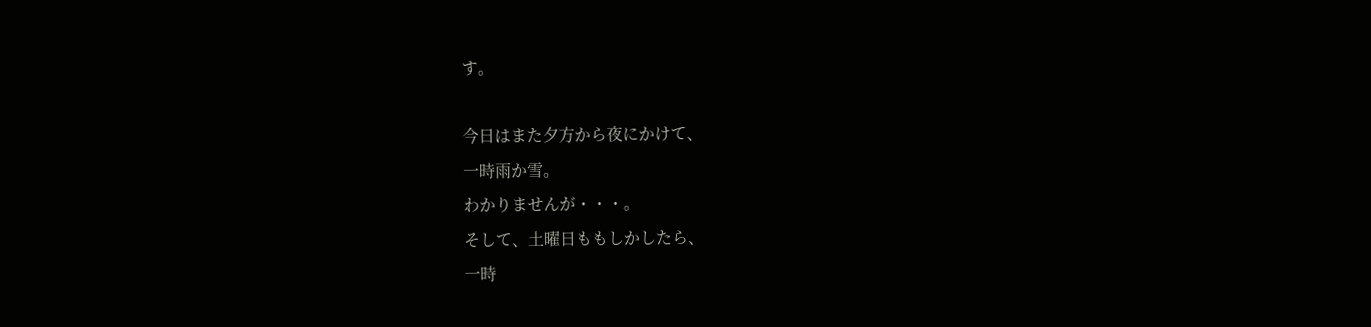す。

今日はまた夕方から夜にかけて、
一時雨か雪。
わかりませんが・・・。
そして、土曜日ももしかしたら、
一時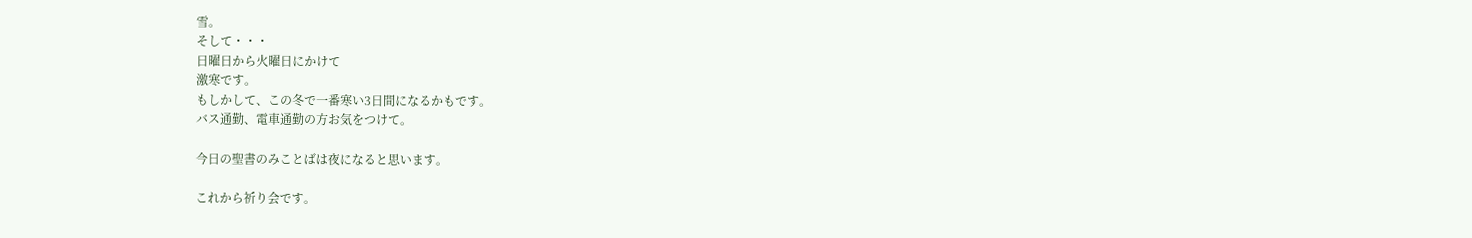雪。
そして・・・
日曜日から火曜日にかけて
激寒です。
もしかして、この冬で一番寒い3日間になるかもです。
バス通勤、電車通勤の方お気をつけて。

今日の聖書のみことばは夜になると思います。

これから祈り会です。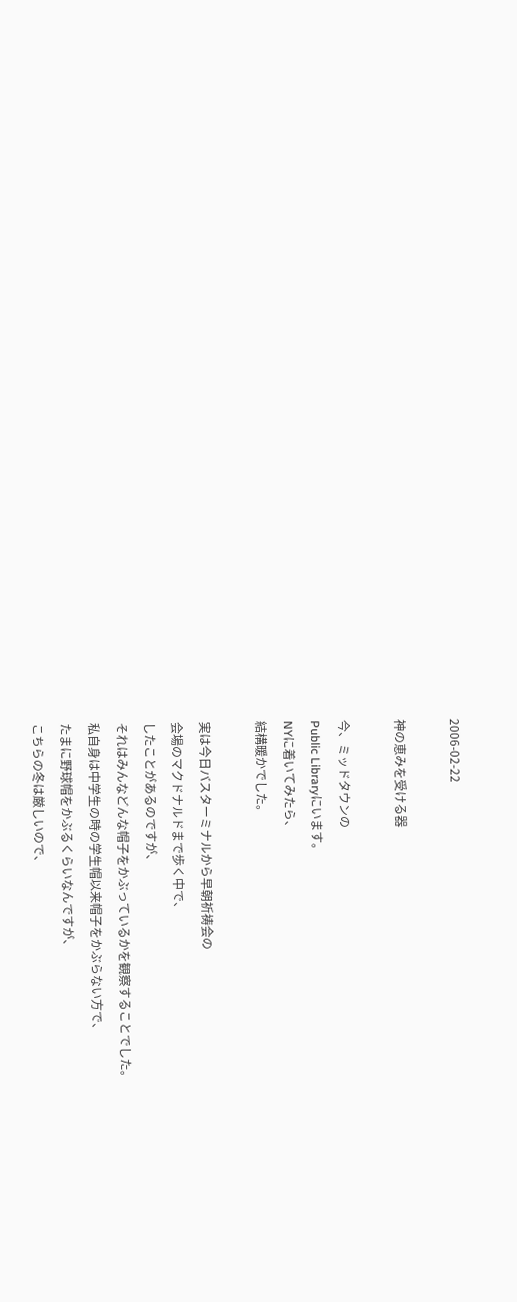2006-02-22

神の恵みを受ける器

今、ミッドタウンの
Public Libraryにいます。
NYに着いてみたら、
結構暖かでした。

実は今日バスターミナルから早朝祈祷会の
会場のマクドナルドまで歩く中で、
したことがあるのですが、
それはみんなどんな帽子をかぶっているかを観察することでした。
私自身は中学生の時の学生帽以来帽子をかぶらない方で、
たまに野球帽をかぶるくらいなんですが、
こちらの冬は厳しいので、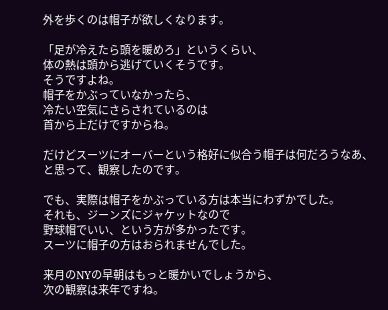外を歩くのは帽子が欲しくなります。

「足が冷えたら頭を暖めろ」というくらい、
体の熱は頭から逃げていくそうです。
そうですよね。
帽子をかぶっていなかったら、
冷たい空気にさらされているのは
首から上だけですからね。

だけどスーツにオーバーという格好に似合う帽子は何だろうなあ、
と思って、観察したのです。

でも、実際は帽子をかぶっている方は本当にわずかでした。
それも、ジーンズにジャケットなので
野球帽でいい、という方が多かったです。
スーツに帽子の方はおられませんでした。

来月のNYの早朝はもっと暖かいでしょうから、
次の観察は来年ですね。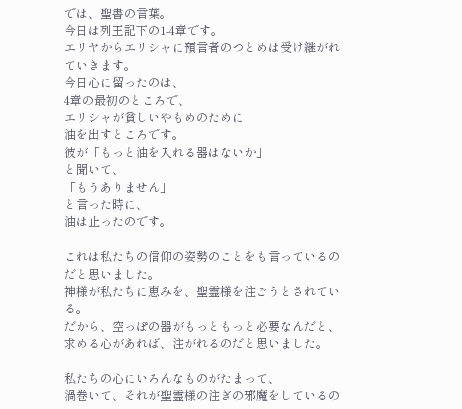では、聖書の言葉。
今日は列王記下の1-4章です。
エリヤからエリシャに預言者のつとめは受け継がれていきます。
今日心に留ったのは、
4章の最初のところで、
エリシャが貧しいやもめのために
油を出すところです。
彼が「もっと油を入れる器はないか」
と聞いて、
「もうありません」
と言った時に、
油は止ったのです。

これは私たちの信仰の姿勢のことをも言っているのだと思いました。
神様が私たちに恵みを、聖霊様を注ごうとされている。
だから、空っぽの器がもっともっと必要なんだと、
求める心があれば、注がれるのだと思いました。

私たちの心にいろんなものがたまって、
渦巻いて、それが聖霊様の注ぎの邪魔をしているの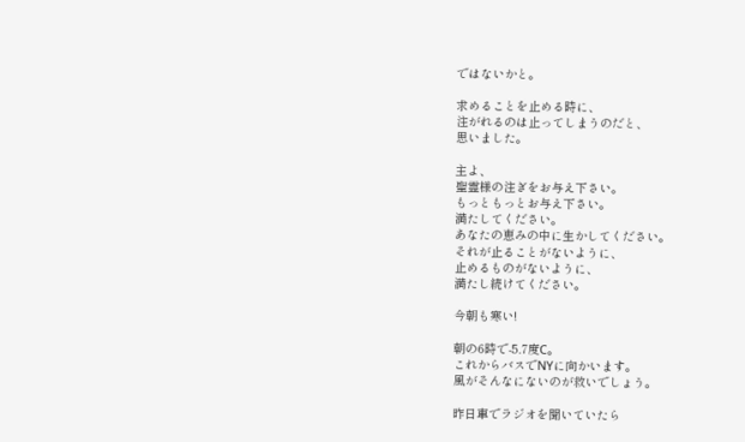ではないかと。

求めることを止める時に、
注がれるのは止ってしまうのだと、
思いました。

主よ、
聖霊様の注ぎをお与え下さい。
もっともっとお与え下さい。
満たしてください。
あなたの恵みの中に生かしてください。
それが止ることがないように、
止めるものがないように、
満たし続けてください。

今朝も寒い!

朝の6時で-5.7度C。
これからバスでNYに向かいます。
風がそんなにないのが救いでしょう。

昨日車でラジオを聞いていたら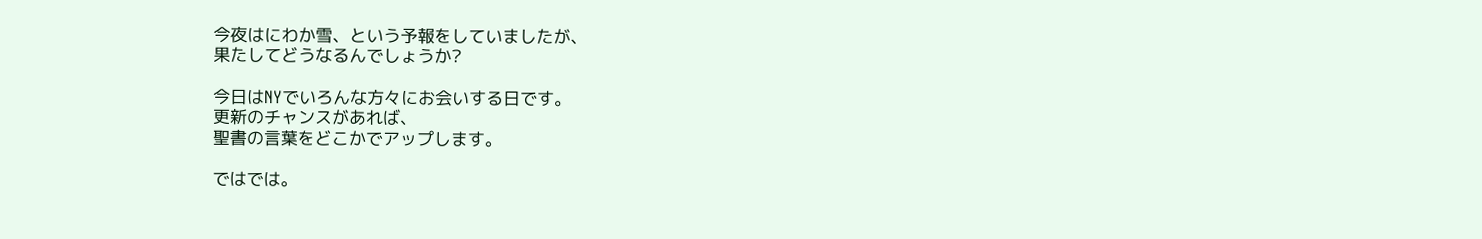今夜はにわか雪、という予報をしていましたが、
果たしてどうなるんでしょうか?

今日はNYでいろんな方々にお会いする日です。
更新のチャンスがあれば、
聖書の言葉をどこかでアップします。

ではでは。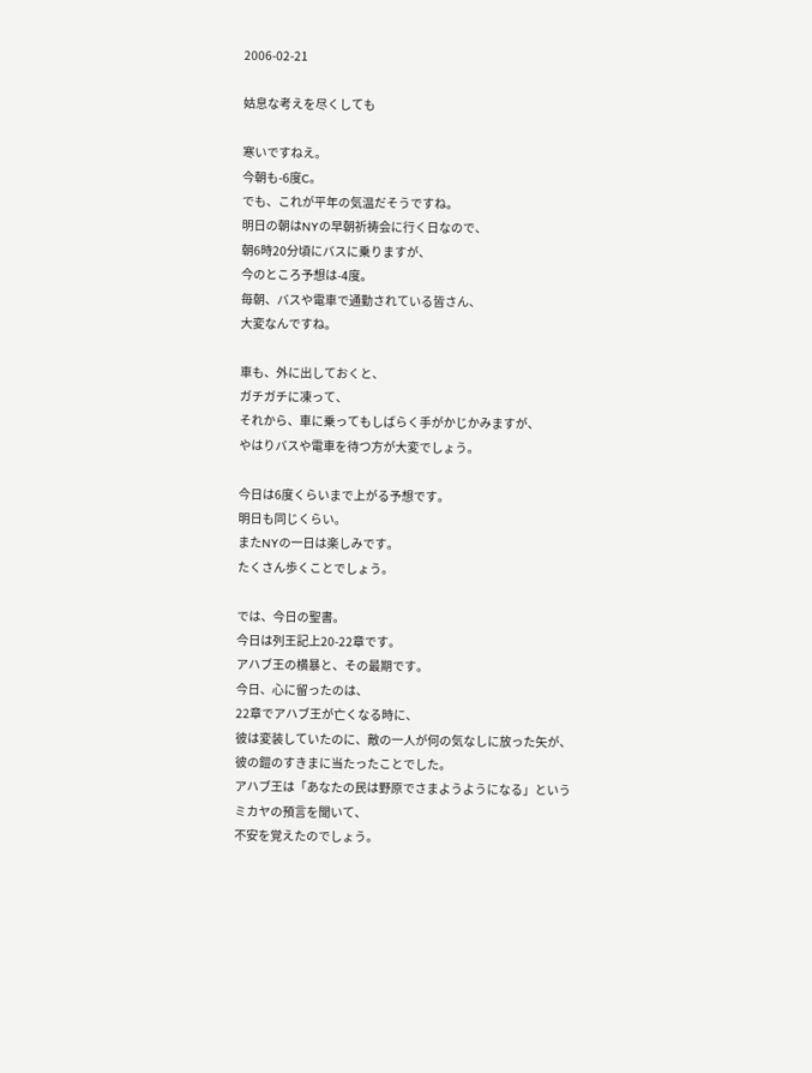2006-02-21

姑息な考えを尽くしても

寒いですねえ。
今朝も-6度C。
でも、これが平年の気温だそうですね。
明日の朝はNYの早朝祈祷会に行く日なので、
朝6時20分頃にバスに乗りますが、
今のところ予想は-4度。
毎朝、バスや電車で通勤されている皆さん、
大変なんですね。

車も、外に出しておくと、
ガチガチに凍って、
それから、車に乗ってもしばらく手がかじかみますが、
やはりバスや電車を待つ方が大変でしょう。

今日は6度くらいまで上がる予想です。
明日も同じくらい。
またNYの一日は楽しみです。
たくさん歩くことでしょう。

では、今日の聖書。
今日は列王記上20-22章です。
アハブ王の横暴と、その最期です。
今日、心に留ったのは、
22章でアハブ王が亡くなる時に、
彼は変装していたのに、敵の一人が何の気なしに放った矢が、
彼の鎧のすきまに当たったことでした。
アハブ王は「あなたの民は野原でさまようようになる」という
ミカヤの預言を聞いて、
不安を覚えたのでしょう。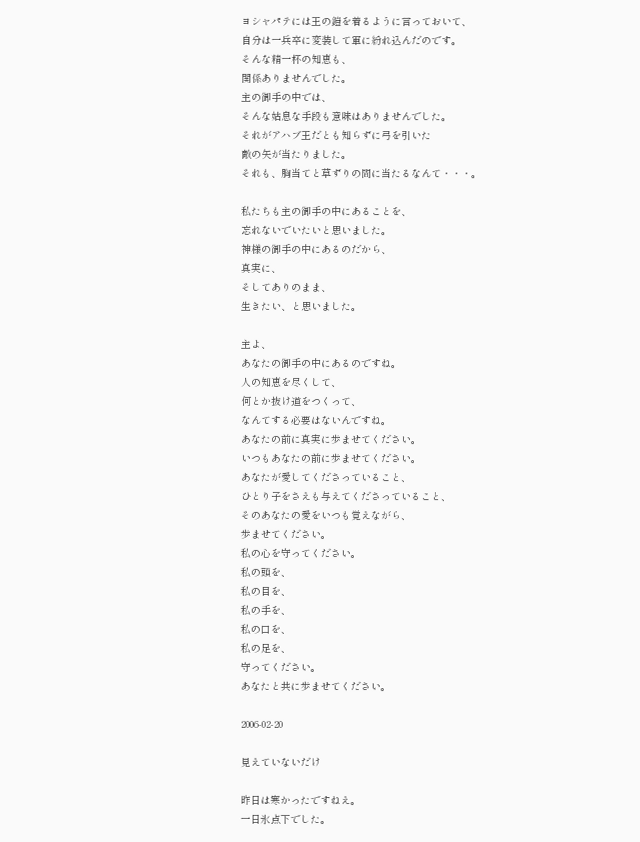ヨシャパテには王の鎧を着るように言っておいて、
自分は一兵卒に変装して軍に紛れ込んだのです。
そんな精一杯の知恵も、
関係ありませんでした。
主の御手の中では、
そんな姑息な手段も意味はありませんでした。
それがアハブ王だとも知らずに弓を引いた
敵の矢が当たりました。
それも、胸当てと草ずりの間に当たるなんて・・・。

私たちも主の御手の中にあることを、
忘れないでいたいと思いました。
神様の御手の中にあるのだから、
真実に、
そしてありのまま、
生きたい、と思いました。

主よ、
あなたの御手の中にあるのですね。
人の知恵を尽くして、
何とか抜け道をつくって、
なんてする必要はないんですね。
あなたの前に真実に歩ませてください。
いつもあなたの前に歩ませてください。
あなたが愛してくださっていること、
ひとり子をさえも与えてくださっていること、
そのあなたの愛をいつも覚えながら、
歩ませてください。
私の心を守ってください。
私の頭を、
私の目を、
私の手を、
私の口を、
私の足を、
守ってください。
あなたと共に歩ませてください。

2006-02-20

見えていないだけ

昨日は寒かったですねえ。
一日氷点下でした。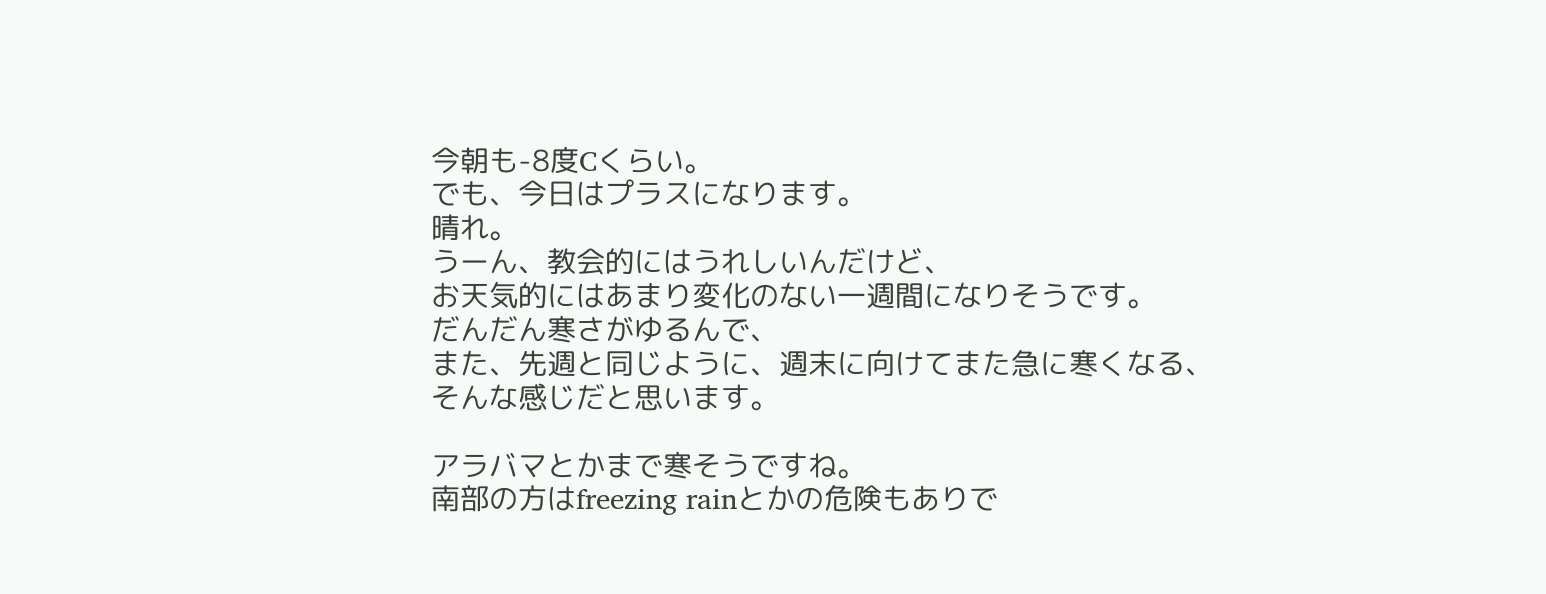今朝も-8度Cくらい。
でも、今日はプラスになります。
晴れ。
うーん、教会的にはうれしいんだけど、
お天気的にはあまり変化のない一週間になりそうです。
だんだん寒さがゆるんで、
また、先週と同じように、週末に向けてまた急に寒くなる、
そんな感じだと思います。

アラバマとかまで寒そうですね。
南部の方はfreezing rainとかの危険もありで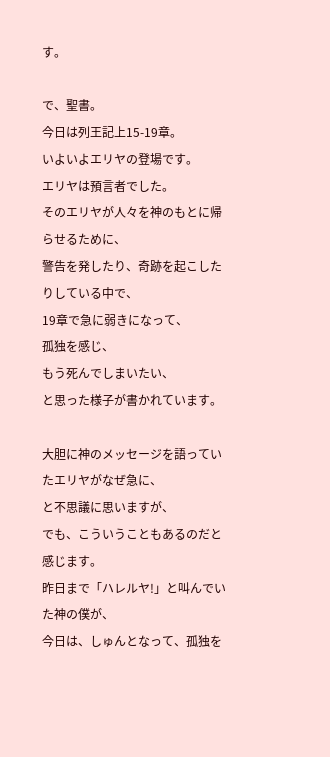す。

で、聖書。
今日は列王記上15-19章。
いよいよエリヤの登場です。
エリヤは預言者でした。
そのエリヤが人々を神のもとに帰らせるために、
警告を発したり、奇跡を起こしたりしている中で、
19章で急に弱きになって、
孤独を感じ、
もう死んでしまいたい、
と思った様子が書かれています。

大胆に神のメッセージを語っていたエリヤがなぜ急に、
と不思議に思いますが、
でも、こういうこともあるのだと感じます。
昨日まで「ハレルヤ!」と叫んでいた神の僕が、
今日は、しゅんとなって、孤独を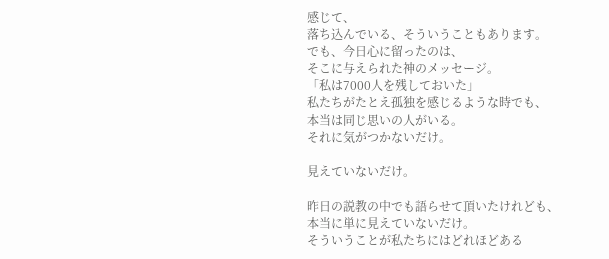感じて、
落ち込んでいる、そういうこともあります。
でも、今日心に留ったのは、
そこに与えられた神のメッセージ。
「私は7000人を残しておいた」
私たちがたとえ孤独を感じるような時でも、
本当は同じ思いの人がいる。
それに気がつかないだけ。

見えていないだけ。

昨日の説教の中でも語らせて頂いたけれども、
本当に単に見えていないだけ。
そういうことが私たちにはどれほどある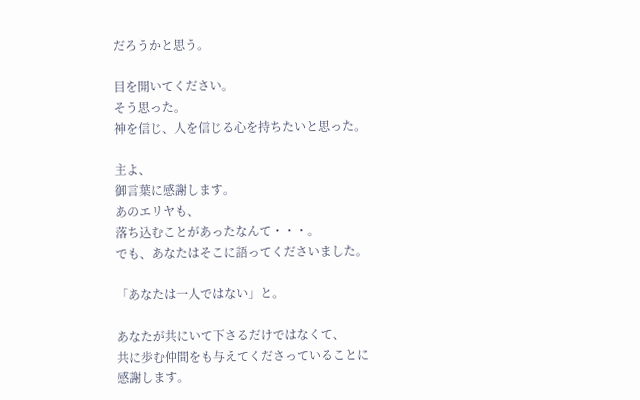だろうかと思う。

目を開いてください。
そう思った。
神を信じ、人を信じる心を持ちたいと思った。

主よ、
御言葉に感謝します。
あのエリヤも、
落ち込むことがあったなんて・・・。
でも、あなたはそこに語ってくださいました。

「あなたは一人ではない」と。

あなたが共にいて下さるだけではなくて、
共に歩む仲間をも与えてくださっていることに
感謝します。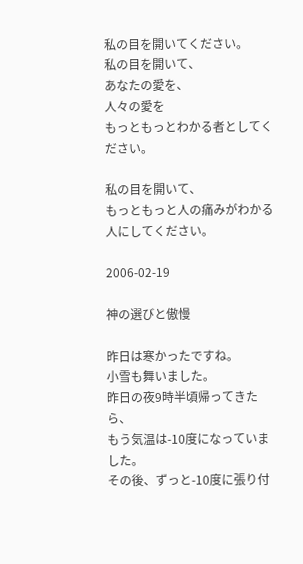私の目を開いてください。
私の目を開いて、
あなたの愛を、
人々の愛を
もっともっとわかる者としてください。

私の目を開いて、
もっともっと人の痛みがわかる人にしてください。

2006-02-19

神の選びと傲慢

昨日は寒かったですね。
小雪も舞いました。
昨日の夜9時半頃帰ってきたら、
もう気温は-10度になっていました。
その後、ずっと-10度に張り付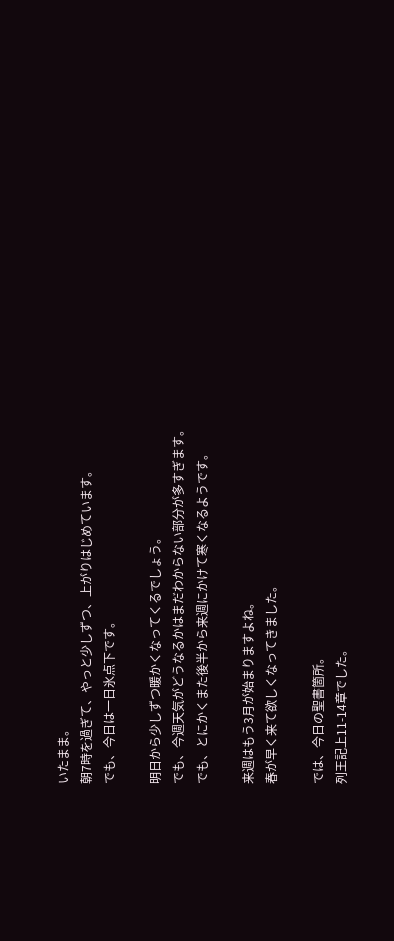いたまま。
朝7時を過ぎて、やっと少しずつ、上がりはじめています。
でも、今日は一日氷点下です。

明日から少しずつ暖かくなってくるでしょう。
でも、今週天気がどうなるかはまだわからない部分が多すぎます。
でも、とにかくまた後半から来週にかけて寒くなるようです。

来週はもう3月が始まりますよね。
春が早く来て欲しくなってきました。

では、今日の聖書箇所。
列王記上11-14章でした。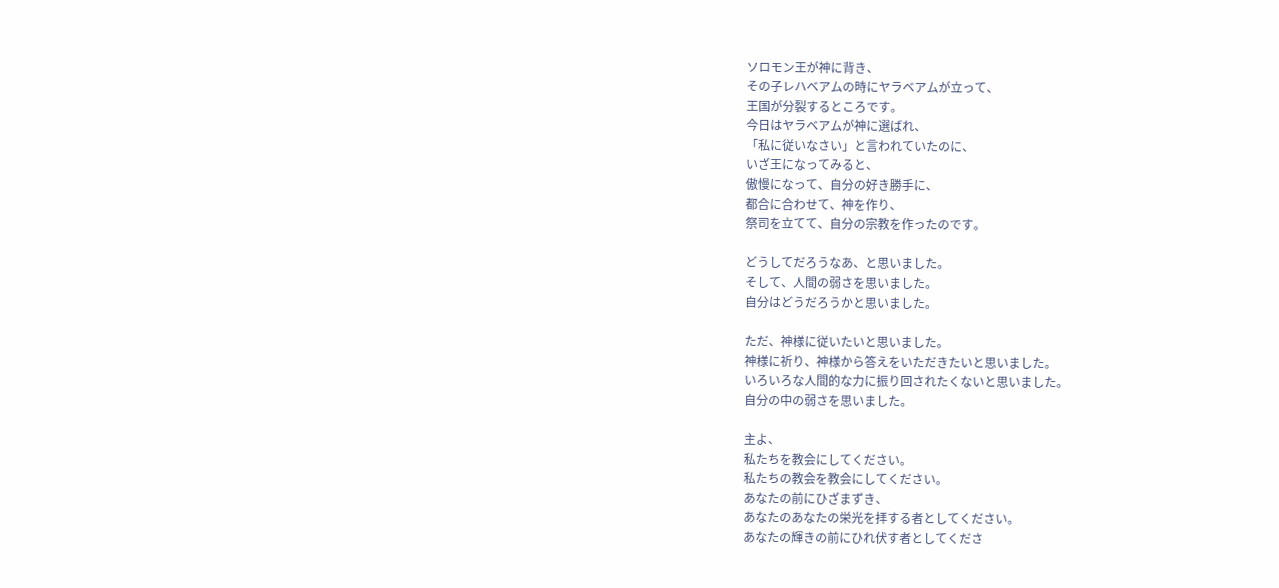ソロモン王が神に背き、
その子レハベアムの時にヤラベアムが立って、
王国が分裂するところです。
今日はヤラベアムが神に選ばれ、
「私に従いなさい」と言われていたのに、
いざ王になってみると、
傲慢になって、自分の好き勝手に、
都合に合わせて、神を作り、
祭司を立てて、自分の宗教を作ったのです。

どうしてだろうなあ、と思いました。
そして、人間の弱さを思いました。
自分はどうだろうかと思いました。

ただ、神様に従いたいと思いました。
神様に祈り、神様から答えをいただきたいと思いました。
いろいろな人間的な力に振り回されたくないと思いました。
自分の中の弱さを思いました。

主よ、
私たちを教会にしてください。
私たちの教会を教会にしてください。
あなたの前にひざまずき、
あなたのあなたの栄光を拝する者としてください。
あなたの輝きの前にひれ伏す者としてくださ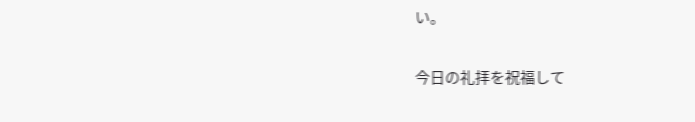い。

今日の礼拝を祝福して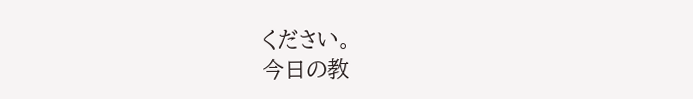ください。
今日の教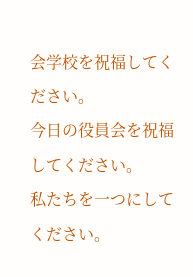会学校を祝福してください。
今日の役員会を祝福してください。
私たちを一つにしてください。